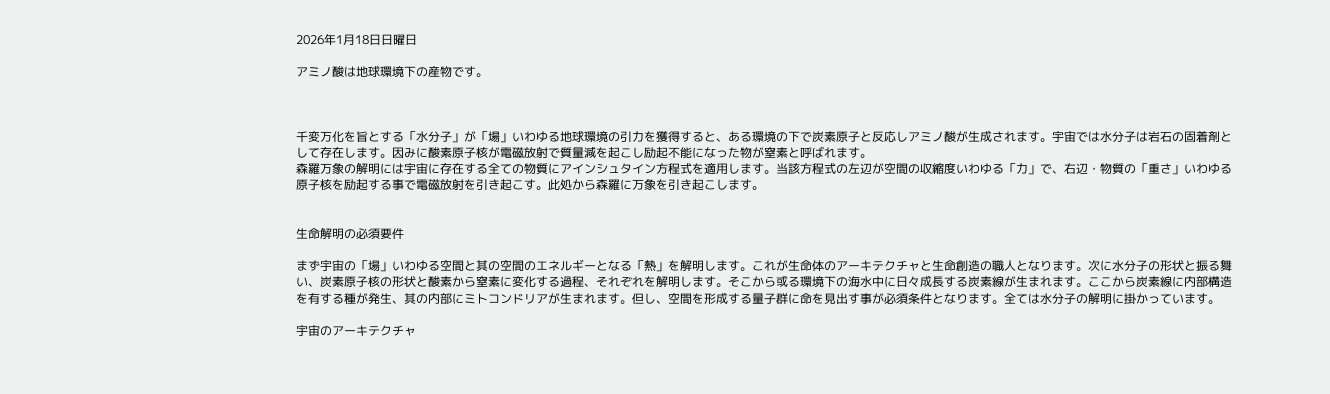2026年1月18日日曜日

アミノ酸は地球環境下の産物です。



千変万化を旨とする「水分子」が「場」いわゆる地球環境の引力を獲得すると、ある環境の下で炭素原子と反応しアミノ酸が生成されます。宇宙では水分子は岩石の固着剤として存在します。因みに酸素原子核が電磁放射で質量減を起こし励起不能になった物が窒素と呼ばれます。
森羅万象の解明には宇宙に存在する全ての物質にアインシュタイン方程式を適用します。当該方程式の左辺が空間の収縮度いわゆる「力」で、右辺・物質の「重さ」いわゆる原子核を励起する事で電磁放射を引き起こす。此処から森羅に万象を引き起こします。


生命解明の必須要件

まず宇宙の「場」いわゆる空間と其の空間のエネルギーとなる「熱」を解明します。これが生命体のアーキテクチャと生命創造の職人となります。次に水分子の形状と振る舞い、炭素原子核の形状と酸素から窒素に変化する過程、それぞれを解明します。そこから或る環境下の海水中に日々成長する炭素線が生まれます。ここから炭素線に内部構造を有する種が発生、其の内部にミトコンドリアが生まれます。但し、空間を形成する量子群に命を見出す事が必須条件となります。全ては水分子の解明に掛かっています。

宇宙のアーキテクチャ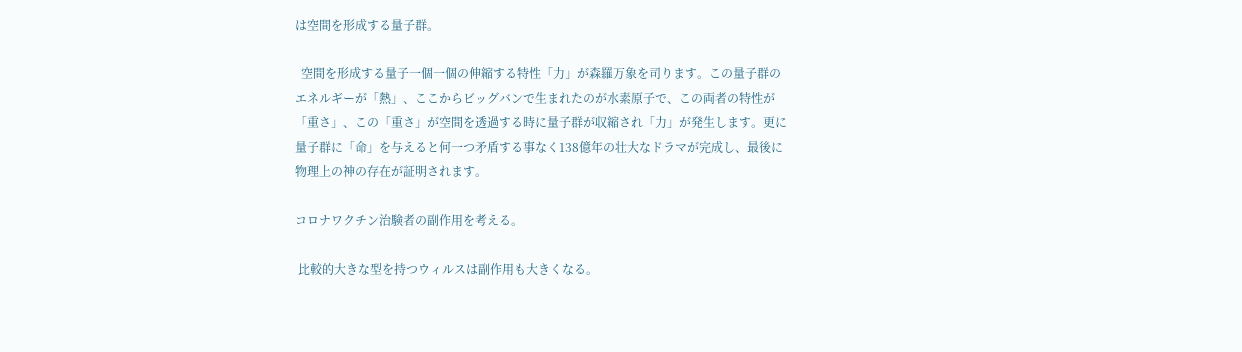は空間を形成する量子群。

  空間を形成する量子一個一個の伸縮する特性「力」が森羅万象を司ります。この量子群のエネルギーが「熱」、ここからビッグバンで生まれたのが水素原子で、この両者の特性が「重さ」、この「重さ」が空間を透過する時に量子群が収縮され「力」が発生します。更に量子群に「命」を与えると何一つ矛盾する事なく138億年の壮大なドラマが完成し、最後に物理上の神の存在が証明されます。

コロナワクチン治験者の副作用を考える。

 比較的大きな型を持つウィルスは副作用も大きくなる。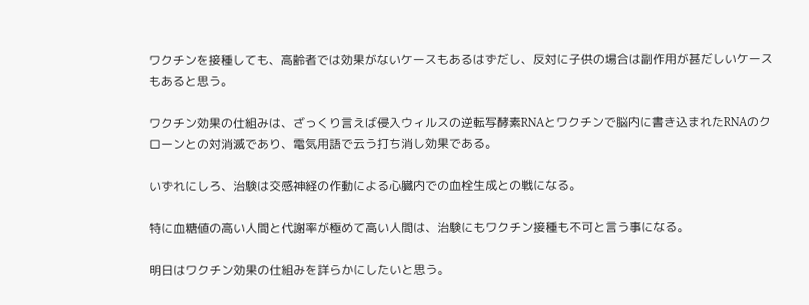ワクチンを接種しても、高齢者では効果がないケースもあるはずだし、反対に子供の場合は副作用が甚だしいケースもあると思う。

ワクチン効果の仕組みは、ざっくり言えば侵入ウィルスの逆転写酵素RNAとワクチンで脳内に書き込まれたRNAのクローンとの対消滅であり、電気用語で云う打ち消し効果である。

いずれにしろ、治験は交感神経の作動による心臓内での血栓生成との戦になる。

特に血糖値の高い人間と代謝率が極めて高い人間は、治験にもワクチン接種も不可と言う事になる。

明日はワクチン効果の仕組みを詳らかにしたいと思う。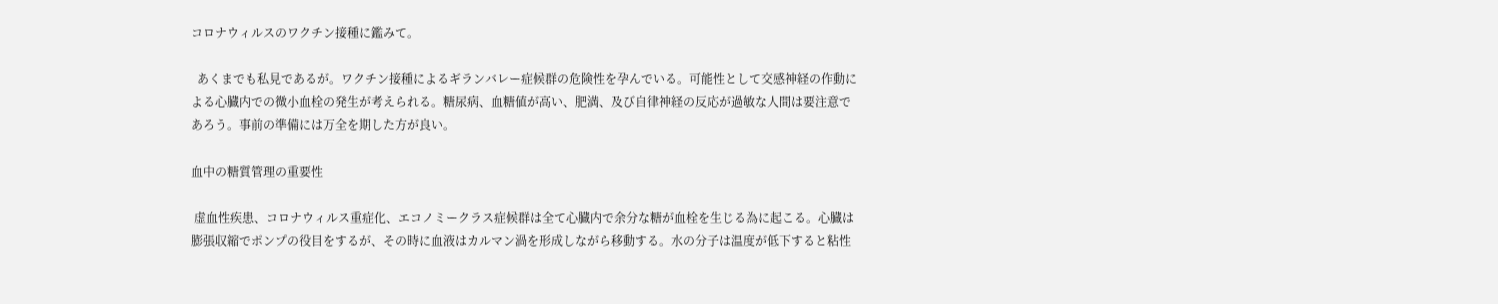コロナウィルスのワクチン接種に鑑みて。

  あくまでも私見であるが。ワクチン接種によるギランバレー症候群の危険性を孕んでいる。可能性として交感神経の作動による心臓内での微小血栓の発生が考えられる。糖尿病、血糖値が高い、肥満、及び自律神経の反応が過敏な人間は要注意であろう。事前の準備には万全を期した方が良い。

血中の糖質管理の重要性

 虚血性疾患、コロナウィルス重症化、エコノミークラス症候群は全て心臓内で余分な糖が血栓を生じる為に起こる。心臓は膨張収縮でポンプの役目をするが、その時に血液はカルマン渦を形成しながら移動する。水の分子は温度が低下すると粘性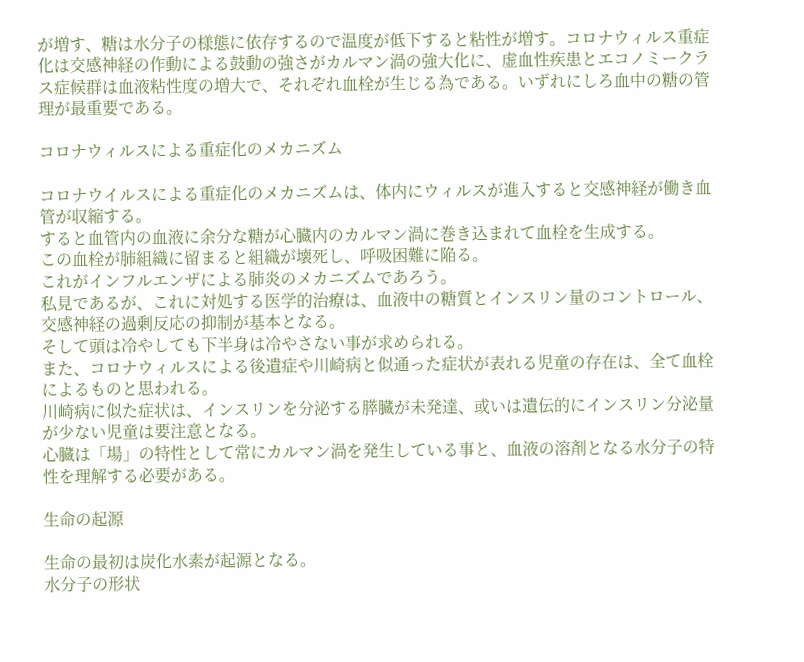が増す、糖は水分子の様態に依存するので温度が低下すると粘性が増す。コロナウィルス重症化は交感神経の作動による鼓動の強さがカルマン渦の強大化に、虚血性疾患とエコノミークラス症候群は血液粘性度の増大で、それぞれ血栓が生じる為である。いずれにしろ血中の糖の管理が最重要である。

コロナウィルスによる重症化のメカニズム

コロナウイルスによる重症化のメカニズムは、体内にウィルスが進入すると交感神経が働き血管が収縮する。
すると血管内の血液に余分な糖が心臓内のカルマン渦に巻き込まれて血栓を生成する。
この血栓が肺組織に留まると組織が壊死し、呼吸困難に陥る。
これがインフルエンザによる肺炎のメカニズムであろう。
私見であるが、これに対処する医学的治療は、血液中の糖質とインスリン量のコントロール、交感神経の過剰反応の抑制が基本となる。
そして頭は冷やしても下半身は冷やさない事が求められる。
また、コロナウィルスによる後遺症や川崎病と似通った症状が表れる児童の存在は、全て血栓によるものと思われる。
川崎病に似た症状は、インスリンを分泌する膵臓が未発達、或いは遺伝的にインスリン分泌量が少ない児童は要注意となる。
心臓は「場」の特性として常にカルマン渦を発生している事と、血液の溶剤となる水分子の特性を理解する必要がある。

生命の起源

生命の最初は炭化水素が起源となる。
水分子の形状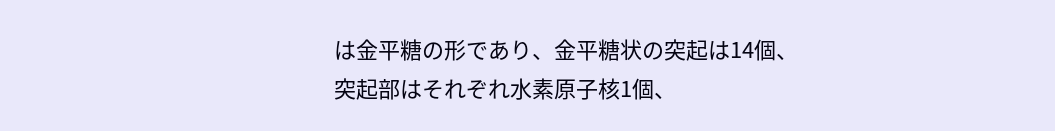は金平糖の形であり、金平糖状の突起は14個、突起部はそれぞれ水素原子核1個、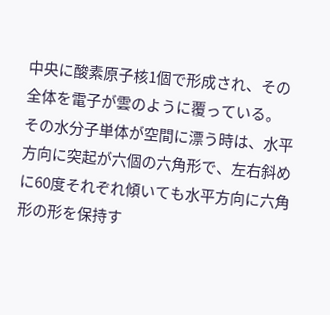中央に酸素原子核1個で形成され、その全体を電子が雲のように覆っている。
その水分子単体が空間に漂う時は、水平方向に突起が六個の六角形で、左右斜めに60度それぞれ傾いても水平方向に六角形の形を保持す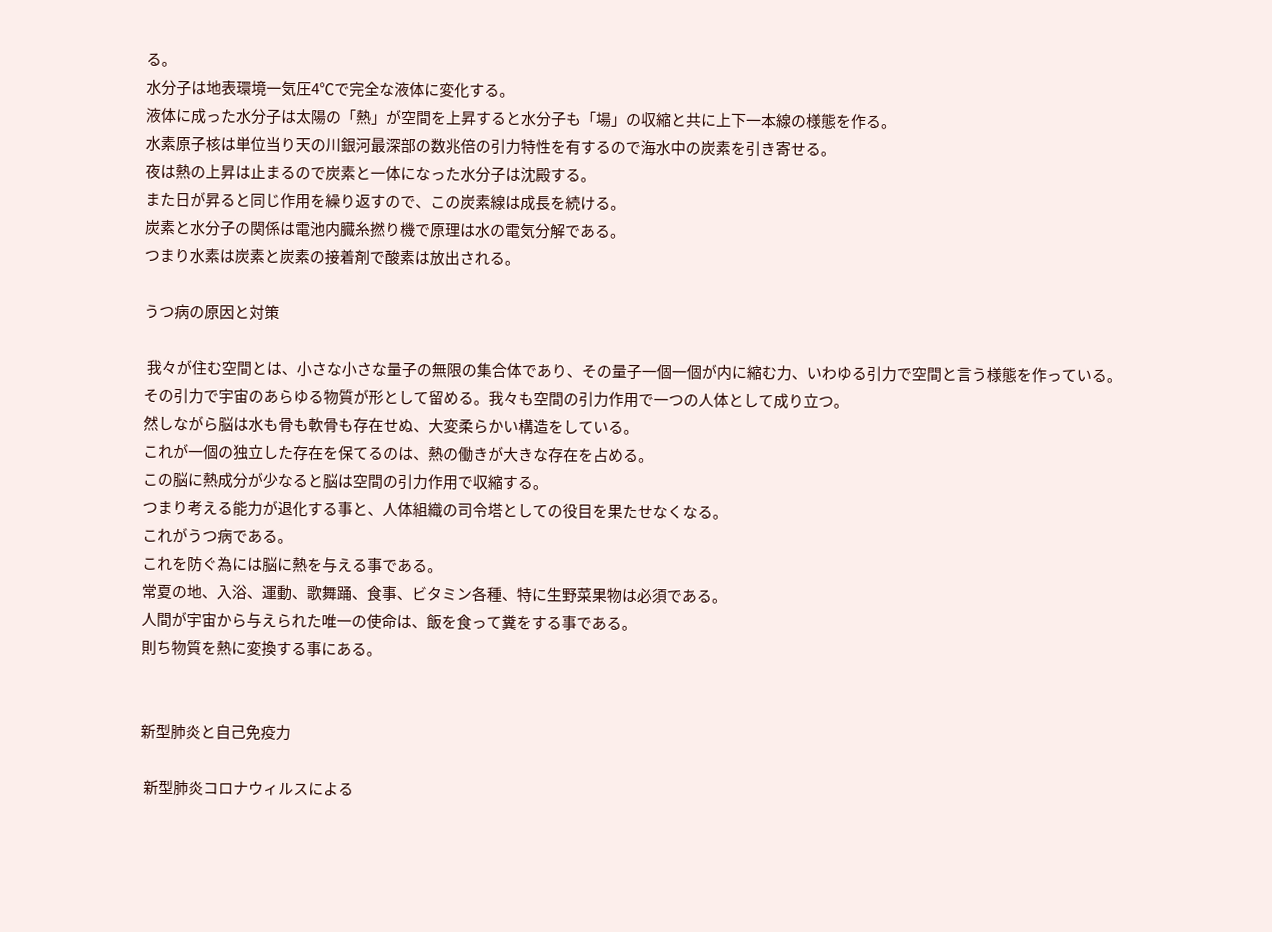る。
水分子は地表環境一気圧4℃で完全な液体に変化する。
液体に成った水分子は太陽の「熱」が空間を上昇すると水分子も「場」の収縮と共に上下一本線の様態を作る。
水素原子核は単位当り天の川銀河最深部の数兆倍の引力特性を有するので海水中の炭素を引き寄せる。
夜は熱の上昇は止まるので炭素と一体になった水分子は沈殿する。
また日が昇ると同じ作用を繰り返すので、この炭素線は成長を続ける。
炭素と水分子の関係は電池内臓糸撚り機で原理は水の電気分解である。
つまり水素は炭素と炭素の接着剤で酸素は放出される。

うつ病の原因と対策

 我々が住む空間とは、小さな小さな量子の無限の集合体であり、その量子一個一個が内に縮む力、いわゆる引力で空間と言う様態を作っている。
その引力で宇宙のあらゆる物質が形として留める。我々も空間の引力作用で一つの人体として成り立つ。
然しながら脳は水も骨も軟骨も存在せぬ、大変柔らかい構造をしている。
これが一個の独立した存在を保てるのは、熱の働きが大きな存在を占める。
この脳に熱成分が少なると脳は空間の引力作用で収縮する。
つまり考える能力が退化する事と、人体組織の司令塔としての役目を果たせなくなる。
これがうつ病である。
これを防ぐ為には脳に熱を与える事である。
常夏の地、入浴、運動、歌舞踊、食事、ビタミン各種、特に生野菜果物は必須である。
人間が宇宙から与えられた唯一の使命は、飯を食って糞をする事である。
則ち物質を熱に変換する事にある。


新型肺炎と自己免疫力

 新型肺炎コロナウィルスによる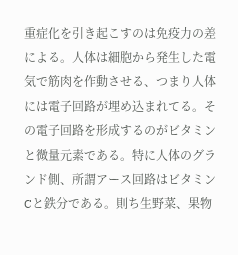重症化を引き起こすのは免疫力の差による。人体は細胞から発生した電気で筋肉を作動させる、つまり人体には電子回路が埋め込まれてる。その電子回路を形成するのがビタミンと微量元素である。特に人体のグランド側、所謂アース回路はビタミンCと鉄分である。則ち生野菜、果物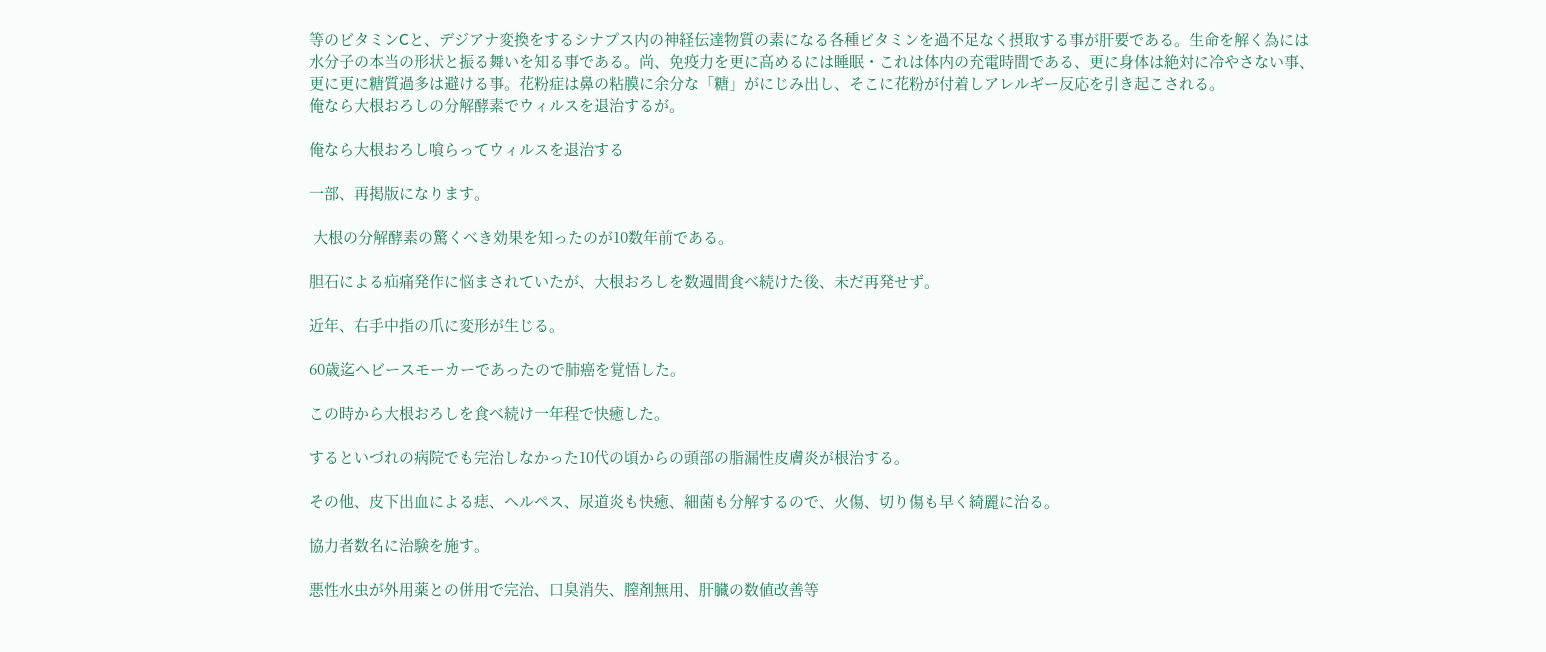等のビタミンCと、デジアナ変換をするシナプス内の神経伝達物質の素になる各種ビタミンを過不足なく摂取する事が肝要である。生命を解く為には水分子の本当の形状と振る舞いを知る事である。尚、免疫力を更に高めるには睡眠・これは体内の充電時間である、更に身体は絶対に冷やさない事、更に更に糖質過多は避ける事。花粉症は鼻の粘膜に余分な「糖」がにじみ出し、そこに花粉が付着しアレルギー反応を引き起こされる。
俺なら大根おろしの分解酵素でウィルスを退治するが。

俺なら大根おろし喰らってウィルスを退治する

一部、再掲版になります。

 大根の分解酵素の驚くべき効果を知ったのが10数年前である。

胆石による疝痛発作に悩まされていたが、大根おろしを数週間食べ続けた後、未だ再発せず。

近年、右手中指の爪に変形が生じる。

60歳迄ヘビースモーカーであったので肺癌を覚悟した。

この時から大根おろしを食べ続け一年程で快癒した。

するといづれの病院でも完治しなかった10代の頃からの頭部の脂漏性皮膚炎が根治する。

その他、皮下出血による痣、ヘルペス、尿道炎も快癒、細菌も分解するので、火傷、切り傷も早く綺麗に治る。

協力者数名に治験を施す。

悪性水虫が外用薬との併用で完治、口臭消失、膣剤無用、肝臓の数値改善等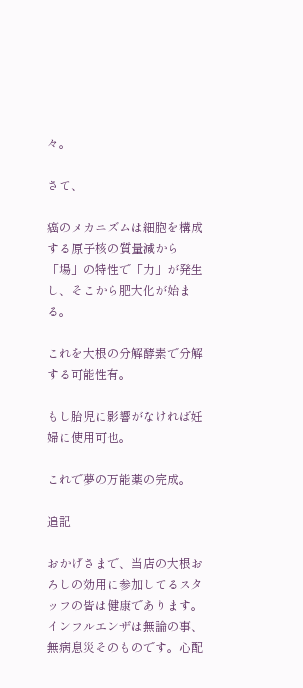々。

さて、

癌のメカニズムは細胞を構成する原子核の質量減から「場」の特性で「力」が発生し、そこから肥大化が始まる。

これを大根の分解酵素で分解する可能性有。

もし胎児に影響がなければ妊婦に使用可也。

これで夢の万能薬の完成。

追記

おかげさまで、当店の大根おろしの効用に参加してるスタッフの皆は健康であります。
インフルエンザは無論の事、無病息災そのものです。心配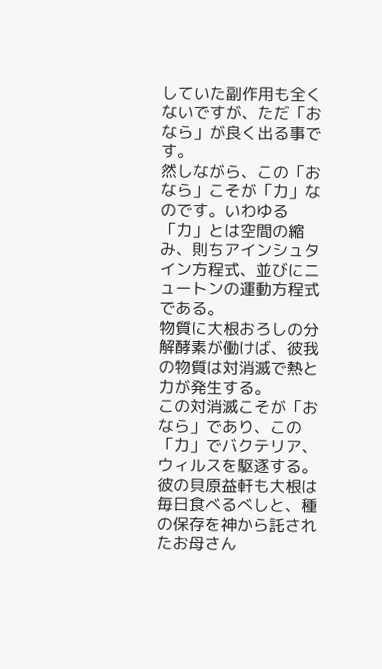していた副作用も全くないですが、ただ「おなら」が良く出る事です。
然しながら、この「おなら」こそが「力」なのです。いわゆる「力」とは空間の縮み、則ちアインシュタイン方程式、並びにニュートンの運動方程式である。
物質に大根おろしの分解酵素が働けば、彼我の物質は対消滅で熱と力が発生する。
この対消滅こそが「おなら」であり、この「力」でバクテリア、ウィルスを駆逐する。
彼の貝原益軒も大根は毎日食べるべしと、種の保存を神から託されたお母さん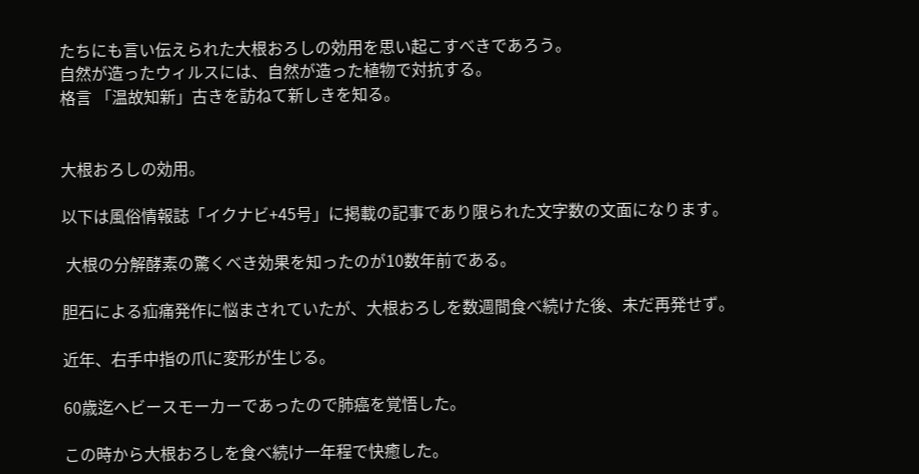たちにも言い伝えられた大根おろしの効用を思い起こすべきであろう。
自然が造ったウィルスには、自然が造った植物で対抗する。
格言 「温故知新」古きを訪ねて新しきを知る。


大根おろしの効用。

以下は風俗情報誌「イクナビ+45号」に掲載の記事であり限られた文字数の文面になります。

 大根の分解酵素の驚くべき効果を知ったのが10数年前である。

胆石による疝痛発作に悩まされていたが、大根おろしを数週間食べ続けた後、未だ再発せず。

近年、右手中指の爪に変形が生じる。

60歳迄ヘビースモーカーであったので肺癌を覚悟した。

この時から大根おろしを食べ続け一年程で快癒した。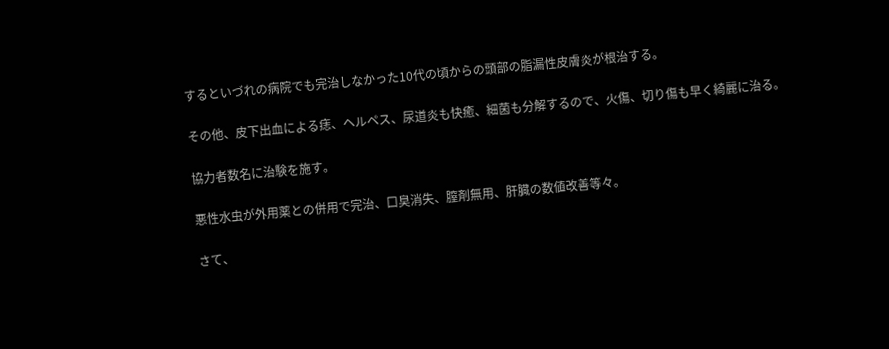するといづれの病院でも完治しなかった10代の頃からの頭部の脂漏性皮膚炎が根治する。

その他、皮下出血による痣、ヘルペス、尿道炎も快癒、細菌も分解するので、火傷、切り傷も早く綺麗に治る。

協力者数名に治験を施す。

悪性水虫が外用薬との併用で完治、口臭消失、膣剤無用、肝臓の数値改善等々。

さて、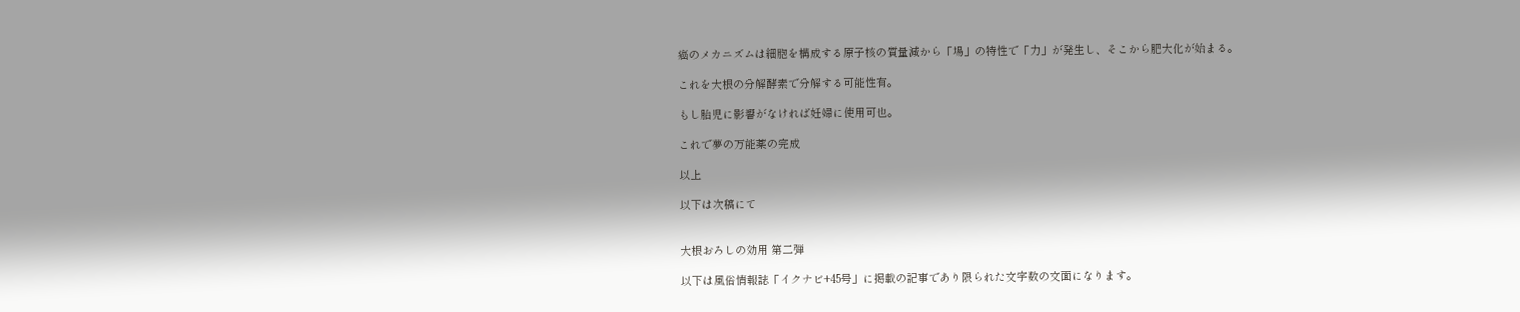癌のメカニズムは細胞を構成する原子核の質量減から「場」の特性で「力」が発生し、そこから肥大化が始まる。

これを大根の分解酵素で分解する可能性有。

もし胎児に影響がなければ妊婦に使用可也。

これで夢の万能薬の完成

以上

以下は次稿にて


大根おろしの効用 第二弾

以下は風俗情報誌「イクナビ+45号」に掲載の記事であり限られた文字数の文面になります。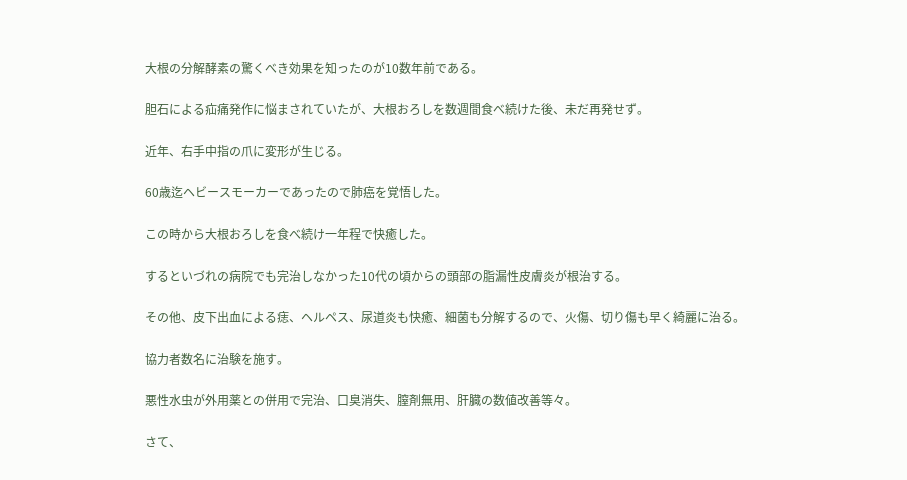大根の分解酵素の驚くべき効果を知ったのが10数年前である。

胆石による疝痛発作に悩まされていたが、大根おろしを数週間食べ続けた後、未だ再発せず。

近年、右手中指の爪に変形が生じる。

60歳迄ヘビースモーカーであったので肺癌を覚悟した。

この時から大根おろしを食べ続け一年程で快癒した。

するといづれの病院でも完治しなかった10代の頃からの頭部の脂漏性皮膚炎が根治する。

その他、皮下出血による痣、ヘルペス、尿道炎も快癒、細菌も分解するので、火傷、切り傷も早く綺麗に治る。

協力者数名に治験を施す。

悪性水虫が外用薬との併用で完治、口臭消失、膣剤無用、肝臓の数値改善等々。

さて、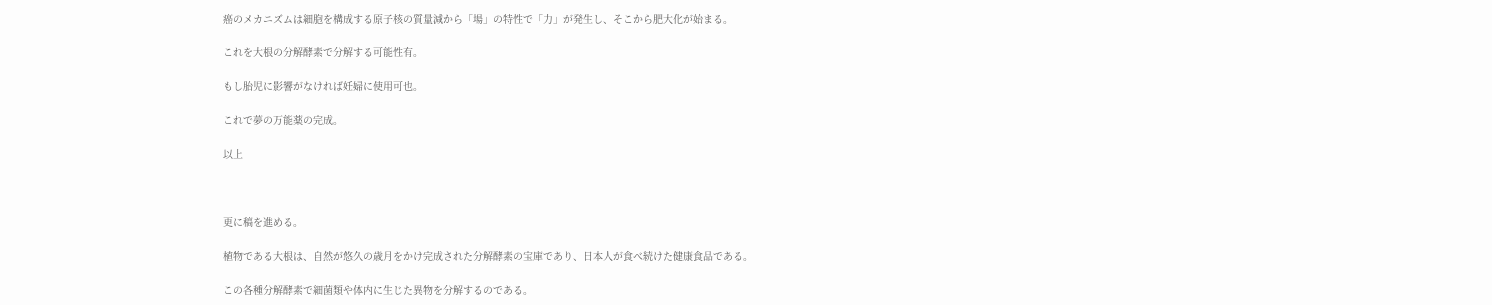癌のメカニズムは細胞を構成する原子核の質量減から「場」の特性で「力」が発生し、そこから肥大化が始まる。

これを大根の分解酵素で分解する可能性有。

もし胎児に影響がなければ妊婦に使用可也。

これで夢の万能薬の完成。

以上



更に稿を進める。

植物である大根は、自然が悠久の歳月をかけ完成された分解酵素の宝庫であり、日本人が食べ続けた健康食品である。

この各種分解酵素で細菌類や体内に生じた異物を分解するのである。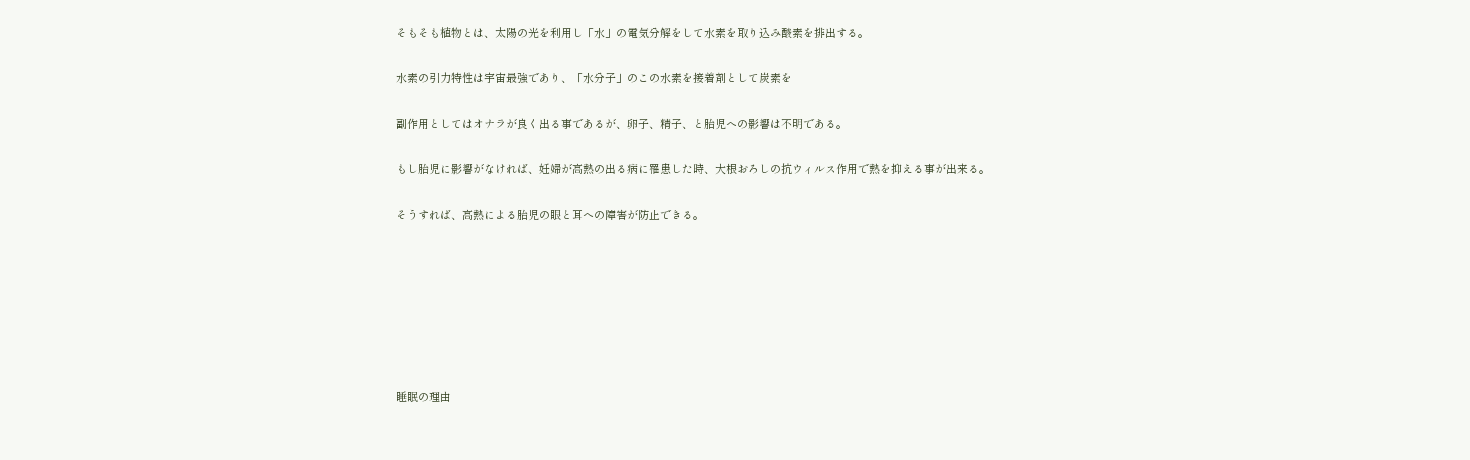そもそも植物とは、太陽の光を利用し「水」の電気分解をして水素を取り込み酸素を排出する。

水素の引力特性は宇宙最強であり、「水分子」のこの水素を接着剤として炭素を

副作用としてはオナラが良く出る事であるが、卵子、精子、と胎児への影響は不明である。

もし胎児に影響がなければ、妊婦が高熱の出る病に罹患した時、大根おろしの抗ウィルス作用で熱を抑える事が出来る。

そうすれば、高熱による胎児の眼と耳への障害が防止できる。







睡眠の理由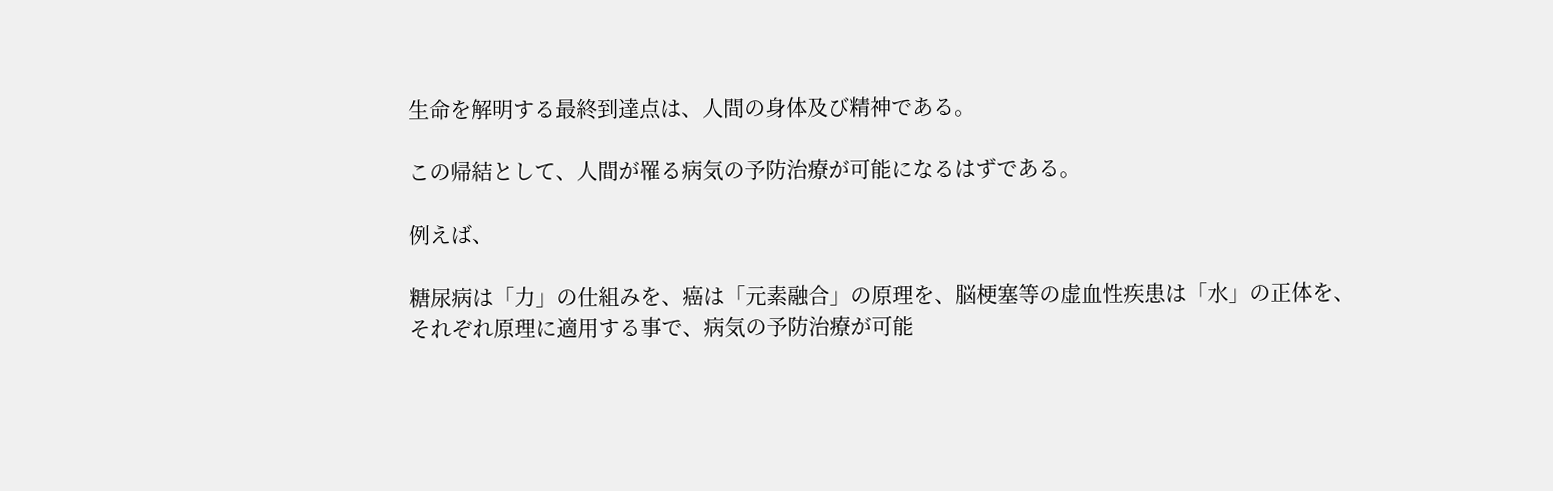生命を解明する最終到達点は、人間の身体及び精神である。

この帰結として、人間が罹る病気の予防治療が可能になるはずである。

例えば、

糖尿病は「力」の仕組みを、癌は「元素融合」の原理を、脳梗塞等の虚血性疾患は「水」の正体を、それぞれ原理に適用する事で、病気の予防治療が可能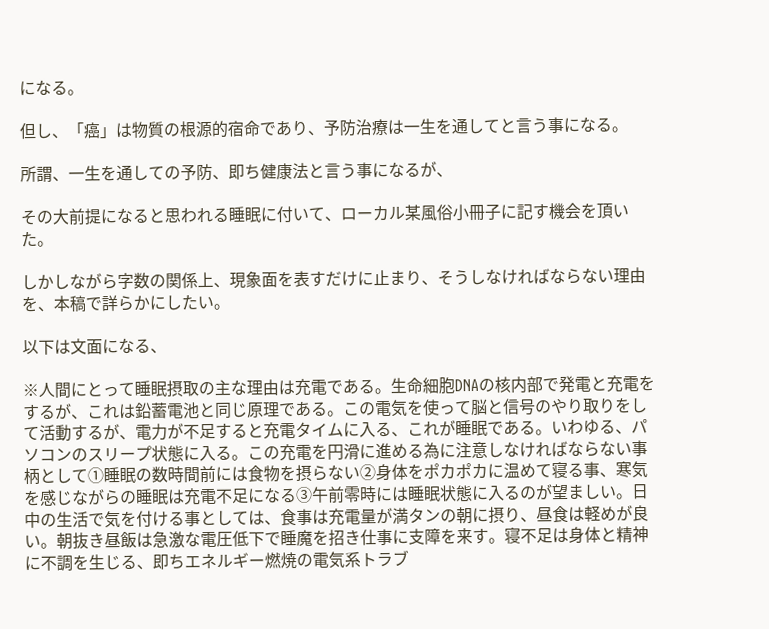になる。

但し、「癌」は物質の根源的宿命であり、予防治療は一生を通してと言う事になる。

所謂、一生を通しての予防、即ち健康法と言う事になるが、

その大前提になると思われる睡眠に付いて、ローカル某風俗小冊子に記す機会を頂いた。

しかしながら字数の関係上、現象面を表すだけに止まり、そうしなければならない理由を、本稿で詳らかにしたい。

以下は文面になる、

※人間にとって睡眠摂取の主な理由は充電である。生命細胞DNAの核内部で発電と充電をするが、これは鉛蓄電池と同じ原理である。この電気を使って脳と信号のやり取りをして活動するが、電力が不足すると充電タイムに入る、これが睡眠である。いわゆる、パソコンのスリープ状態に入る。この充電を円滑に進める為に注意しなければならない事柄として①睡眠の数時間前には食物を摂らない②身体をポカポカに温めて寝る事、寒気を感じながらの睡眠は充電不足になる③午前零時には睡眠状態に入るのが望ましい。日中の生活で気を付ける事としては、食事は充電量が満タンの朝に摂り、昼食は軽めが良い。朝抜き昼飯は急激な電圧低下で睡魔を招き仕事に支障を来す。寝不足は身体と精神に不調を生じる、即ちエネルギー燃焼の電気系トラブ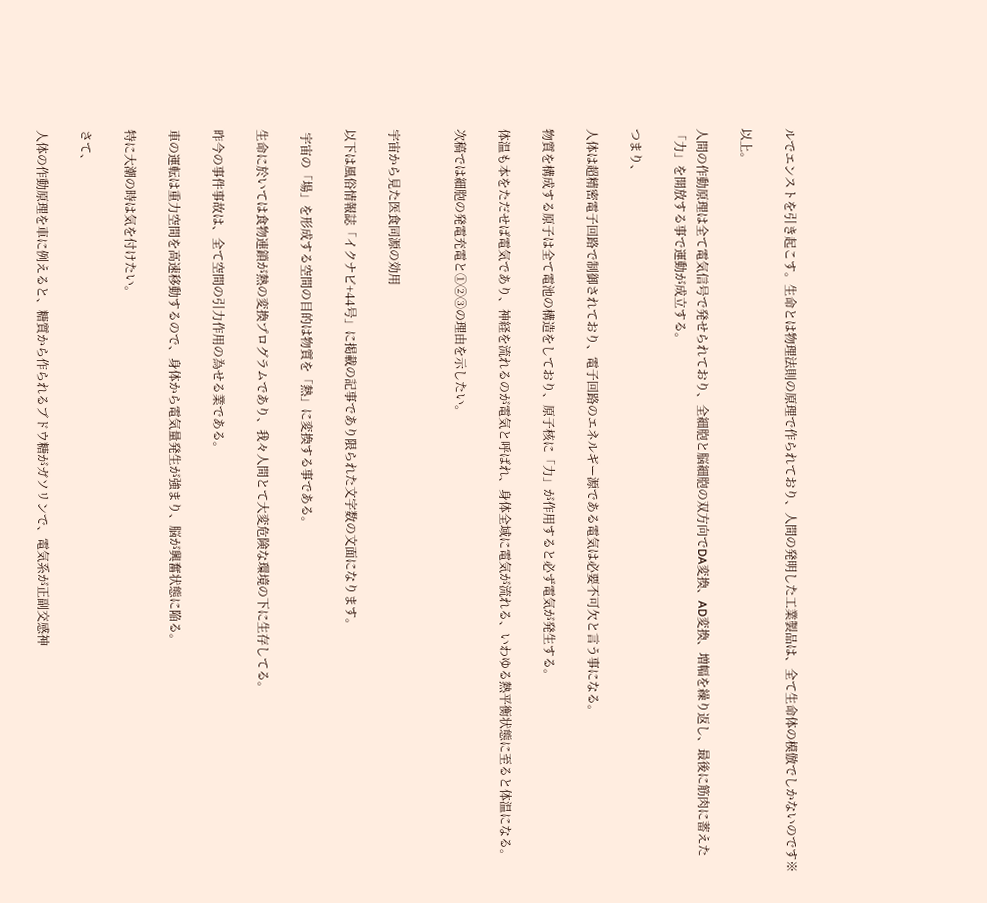ルでエンストを引き起こす。生命とは物理法則の原理で作られており、人間の発明した工業製品は、全て生命体の模倣でしかないのです※

以上。

人間の作動原理は全て電気信号で発せられており、全細胞と脳細胞の双方向でDA変換、AD変換、増幅を繰り返し、最後に筋肉に蓄えた「力」を開放する事で運動が成立する。

つまり、

人体は超精密電子回路で制御されており、電子回路のエネルギー源である電気は必要不可欠と言う事になる。

物質を構成する原子は全て電池の構造をしており、原子核に「力」が作用すると必ず電気が発生する。

体温も本をただせば電気であり、神経を流れるのが電気と呼ばれ、身体全域に電気が流れる、いわゆる熱平衡状態に至ると体温になる。

次稿では細胞の発電充電と①②③の理由を示したい。


宇宙から見た医食同源の効用

以下は風俗情報誌「イクナビ+44号」に掲載の記事であり限られた文字数の文面になります。

 宇宙の「場」を形成する空間の目的は物質を「熱」に変換する事である。

生命に於いては食物連鎖が熱の変換プログラムであり、我々人間とて大変危険な環境の下に生存してる。

昨今の事件事故は、全て空間の引力作用の為せる業である。

車の運転は重力空間を高速移動するので、身体から電気量発生が強まり、脳が興奮状態に陥る。

特に大潮の時は気を付けたい。

さて、

人体の作動原理を車に例えると、糖質から作られるブドウ糖がガソリンで、電気系が正副交感神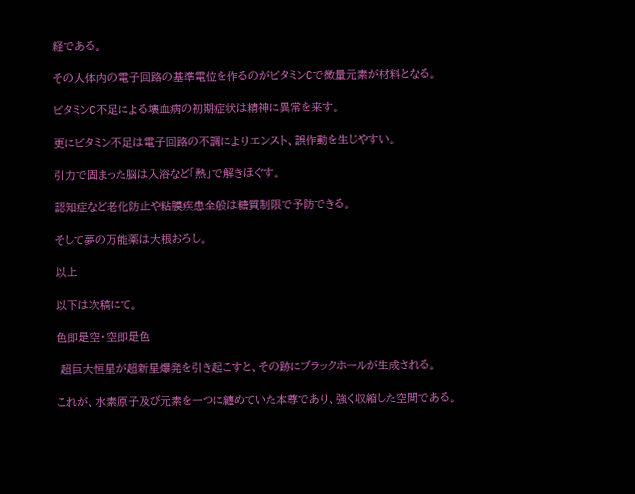経である。

その人体内の電子回路の基準電位を作るのがビタミンCで微量元素が材料となる。

ビタミンC不足による壊血病の初期症状は精神に異常を来す。

更にビタミン不足は電子回路の不調によりエンスト、誤作動を生じやすい。

引力で固まった脳は入浴など「熱」で解きほぐす。

認知症など老化防止や粘膜疾患全般は糖質制限で予防できる。

そして夢の万能薬は大根おろし。

以上

以下は次稿にて。

色即是空・空即是色

 超巨大恒星が超新星爆発を引き起こすと、その跡にブラックホールが生成される。

これが、水素原子及び元素を一つに纏めていた本尊であり、強く収縮した空間である。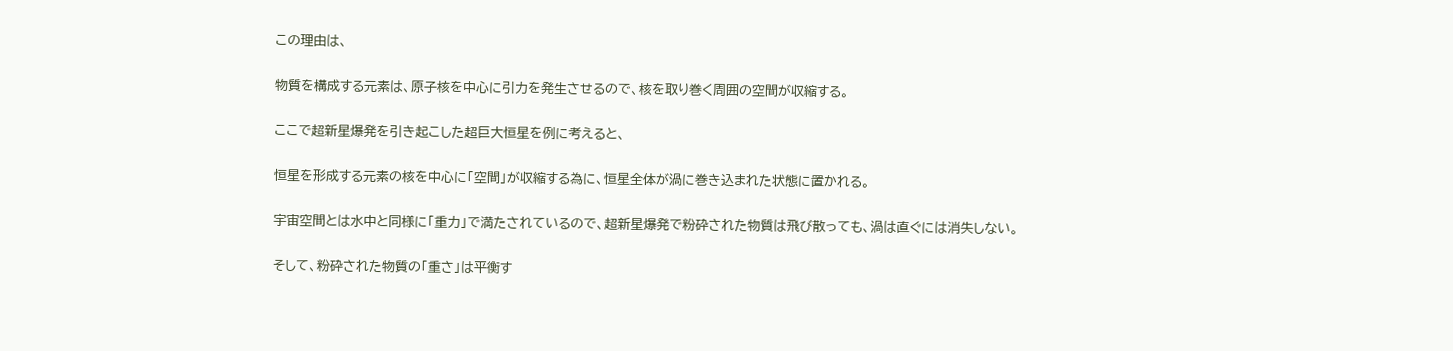この理由は、

物質を構成する元素は、原子核を中心に引力を発生させるので、核を取り巻く周囲の空間が収縮する。

ここで超新星爆発を引き起こした超巨大恒星を例に考えると、

恒星を形成する元素の核を中心に「空間」が収縮する為に、恒星全体が渦に巻き込まれた状態に置かれる。

宇宙空間とは水中と同様に「重力」で満たされているので、超新星爆発で粉砕された物質は飛び散っても、渦は直ぐには消失しない。

そして、粉砕された物質の「重さ」は平衡す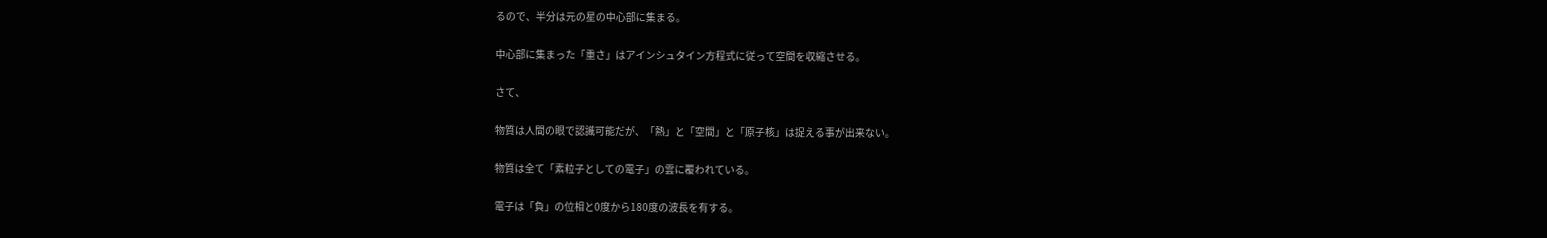るので、半分は元の星の中心部に集まる。

中心部に集まった「重さ」はアインシュタイン方程式に従って空間を収縮させる。

さて、

物質は人間の眼で認識可能だが、「熱」と「空間」と「原子核」は捉える事が出来ない。

物質は全て「素粒子としての電子」の雲に覆われている。

電子は「負」の位相と0度から180度の波長を有する。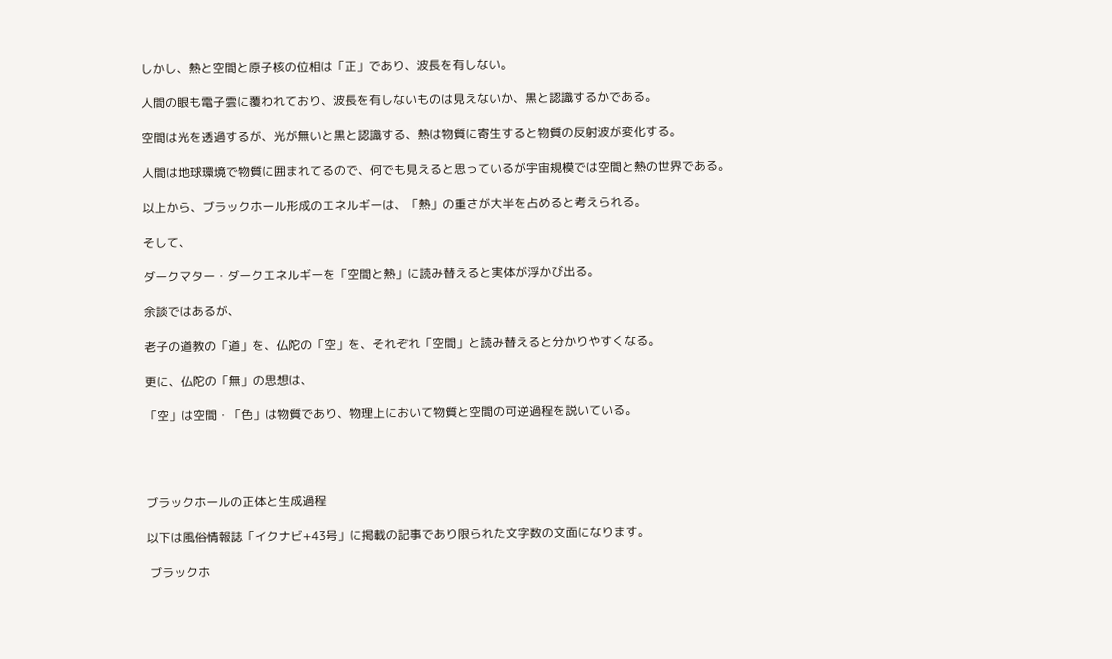しかし、熱と空間と原子核の位相は「正」であり、波長を有しない。

人間の眼も電子雲に覆われており、波長を有しないものは見えないか、黒と認識するかである。

空間は光を透過するが、光が無いと黒と認識する、熱は物質に寄生すると物質の反射波が変化する。

人間は地球環境で物質に囲まれてるので、何でも見えると思っているが宇宙規模では空間と熱の世界である。

以上から、ブラックホール形成のエネルギーは、「熱」の重さが大半を占めると考えられる。

そして、

ダークマター・ダークエネルギーを「空間と熱」に読み替えると実体が浮かび出る。

余談ではあるが、

老子の道教の「道」を、仏陀の「空」を、それぞれ「空間」と読み替えると分かりやすくなる。

更に、仏陀の「無」の思想は、

「空」は空間・「色」は物質であり、物理上において物質と空間の可逆過程を説いている。




ブラックホールの正体と生成過程

以下は風俗情報誌「イクナビ+43号」に掲載の記事であり限られた文字数の文面になります。

 ブラックホ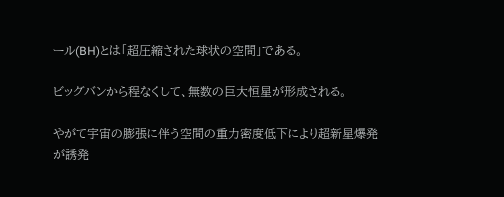ール(BH)とは「超圧縮された球状の空間」である。

ビッグバンから程なくして、無数の巨大恒星が形成される。

やがて宇宙の膨張に伴う空間の重力密度低下により超新星爆発が誘発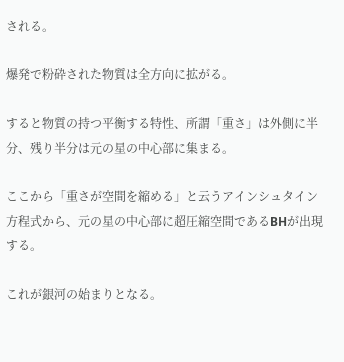される。

爆発で粉砕された物質は全方向に拡がる。

すると物質の持つ平衡する特性、所謂「重さ」は外側に半分、残り半分は元の星の中心部に集まる。

ここから「重さが空間を縮める」と云うアインシュタイン方程式から、元の星の中心部に超圧縮空間であるBHが出現する。

これが銀河の始まりとなる。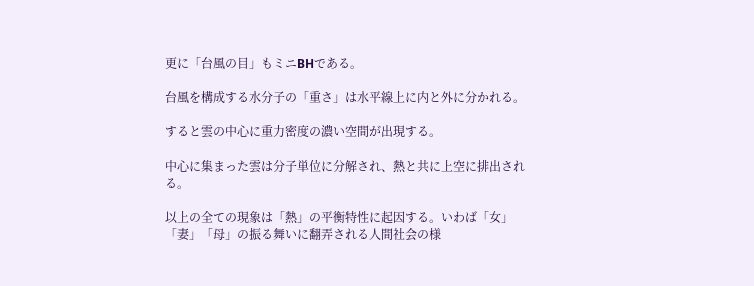更に「台風の目」もミニBHである。

台風を構成する水分子の「重さ」は水平線上に内と外に分かれる。

すると雲の中心に重力密度の濃い空間が出現する。

中心に集まった雲は分子単位に分解され、熱と共に上空に排出される。

以上の全ての現象は「熱」の平衡特性に起因する。いわば「女」「妻」「母」の振る舞いに翻弄される人間社会の様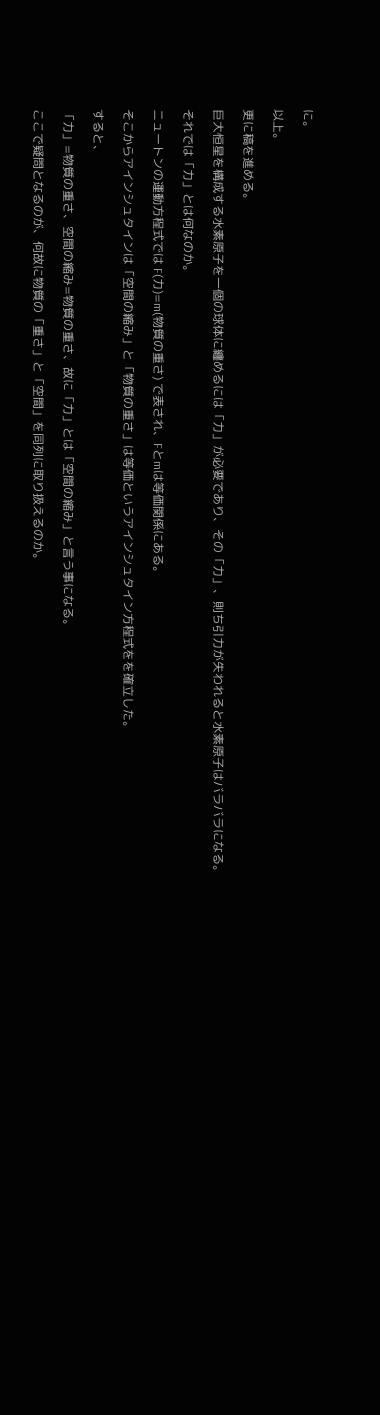に。

以上。

更に稿を進める。

巨大恒星を構成する水素原子を一個の球体に纏めるには「力」が必要であり、その「力」、則ち引力が失われると水素原子はバラバラになる。

それでは「力」とは何なのか。

ニュートンの運動方程式では F(力)=m(物質の重さ) で表され、Fとmは等価関係にある。

そこからアインシュタインは「空間の縮み」と「物質の重さ」は等価というアインシュタイン方程式をを確立した。

すると、

「力」=物質の重さ、空間の縮み=物質の重さ、故に「力」とは「空間の縮み」と言う事になる。

ここで疑問となるのが、何故に物質の「重さ」と「空間」を同列に取り扱えるのか。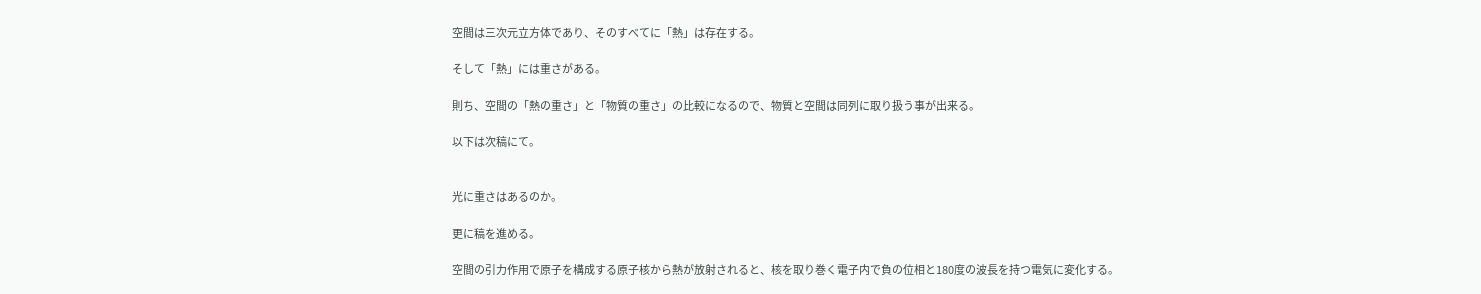空間は三次元立方体であり、そのすべてに「熱」は存在する。

そして「熱」には重さがある。

則ち、空間の「熱の重さ」と「物質の重さ」の比較になるので、物質と空間は同列に取り扱う事が出来る。

以下は次稿にて。


光に重さはあるのか。

更に稿を進める。

空間の引力作用で原子を構成する原子核から熱が放射されると、核を取り巻く電子内で負の位相と180度の波長を持つ電気に変化する。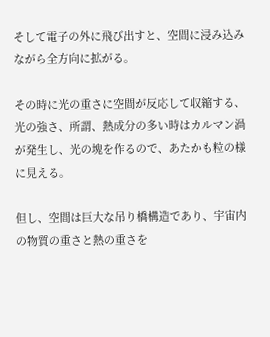そして電子の外に飛び出すと、空間に浸み込みながら全方向に拡がる。

その時に光の重さに空間が反応して収縮する、光の強さ、所謂、熱成分の多い時はカルマン渦が発生し、光の塊を作るので、あたかも粒の様に見える。

但し、空間は巨大な吊り橋構造であり、宇宙内の物質の重さと熱の重さを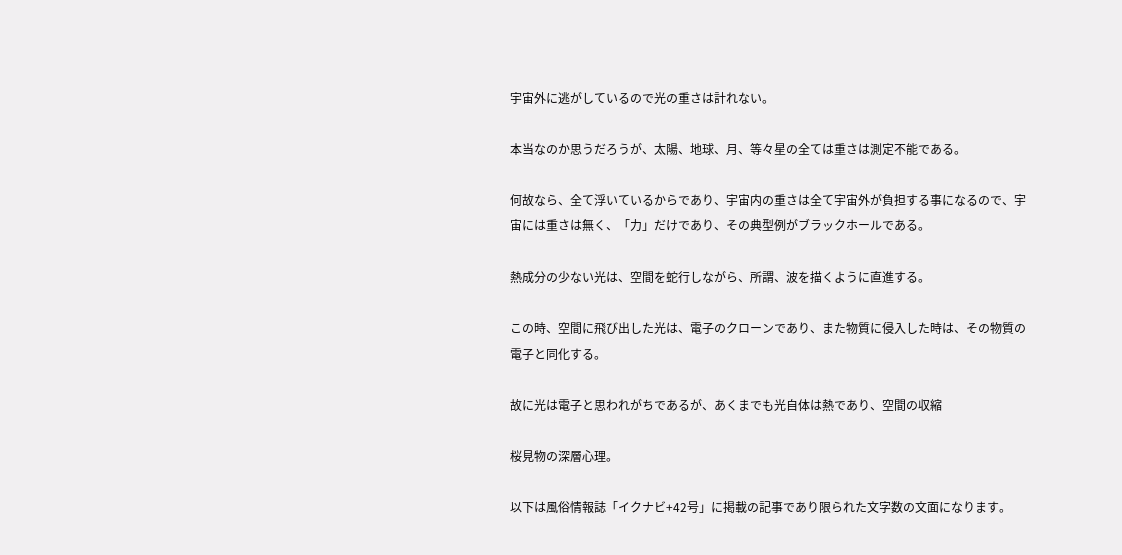宇宙外に逃がしているので光の重さは計れない。

本当なのか思うだろうが、太陽、地球、月、等々星の全ては重さは測定不能である。

何故なら、全て浮いているからであり、宇宙内の重さは全て宇宙外が負担する事になるので、宇宙には重さは無く、「力」だけであり、その典型例がブラックホールである。

熱成分の少ない光は、空間を蛇行しながら、所謂、波を描くように直進する。

この時、空間に飛び出した光は、電子のクローンであり、また物質に侵入した時は、その物質の電子と同化する。

故に光は電子と思われがちであるが、あくまでも光自体は熱であり、空間の収縮

桜見物の深層心理。

以下は風俗情報誌「イクナビ+42号」に掲載の記事であり限られた文字数の文面になります。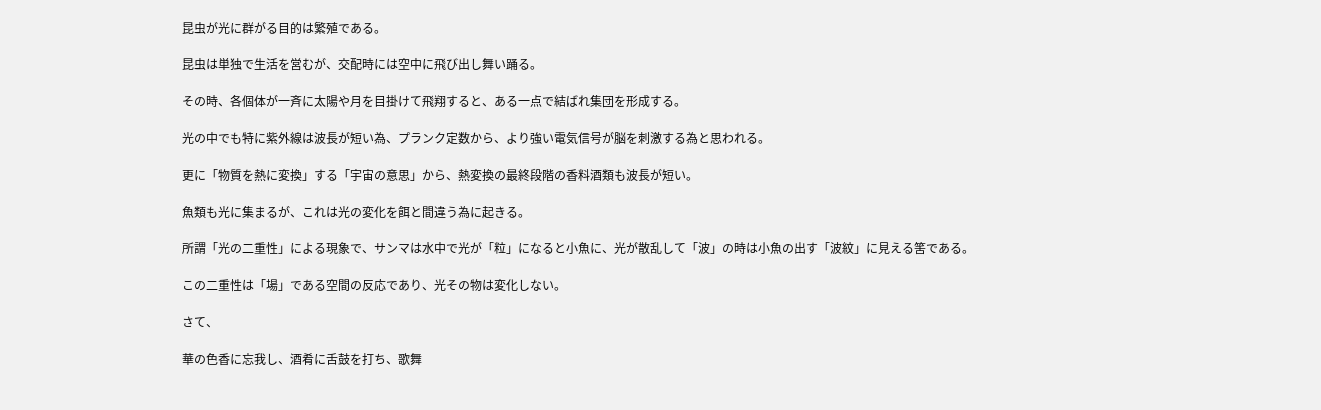昆虫が光に群がる目的は繁殖である。

昆虫は単独で生活を営むが、交配時には空中に飛び出し舞い踊る。

その時、各個体が一斉に太陽や月を目掛けて飛翔すると、ある一点で結ばれ集団を形成する。

光の中でも特に紫外線は波長が短い為、プランク定数から、より強い電気信号が脳を刺激する為と思われる。

更に「物質を熱に変換」する「宇宙の意思」から、熱変換の最終段階の香料酒類も波長が短い。

魚類も光に集まるが、これは光の変化を餌と間違う為に起きる。

所謂「光の二重性」による現象で、サンマは水中で光が「粒」になると小魚に、光が散乱して「波」の時は小魚の出す「波紋」に見える筈である。

この二重性は「場」である空間の反応であり、光その物は変化しない。

さて、

華の色香に忘我し、酒肴に舌鼓を打ち、歌舞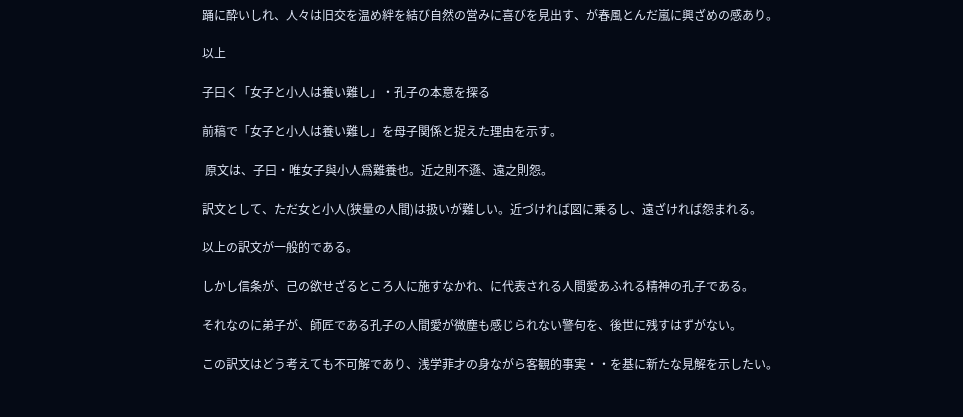踊に酔いしれ、人々は旧交を温め絆を結び自然の営みに喜びを見出す、が春風とんだ嵐に興ざめの感あり。

以上

子曰く「女子と小人は養い難し」・孔子の本意を探る

前稿で「女子と小人は養い難し」を母子関係と捉えた理由を示す。

 原文は、子曰・唯女子與小人爲難養也。近之則不遜、遠之則怨。

訳文として、ただ女と小人(狭量の人間)は扱いが難しい。近づければ図に乗るし、遠ざければ怨まれる。

以上の訳文が一般的である。

しかし信条が、己の欲せざるところ人に施すなかれ、に代表される人間愛あふれる精神の孔子である。

それなのに弟子が、師匠である孔子の人間愛が微塵も感じられない警句を、後世に残すはずがない。

この訳文はどう考えても不可解であり、浅学菲才の身ながら客観的事実・・を基に新たな見解を示したい。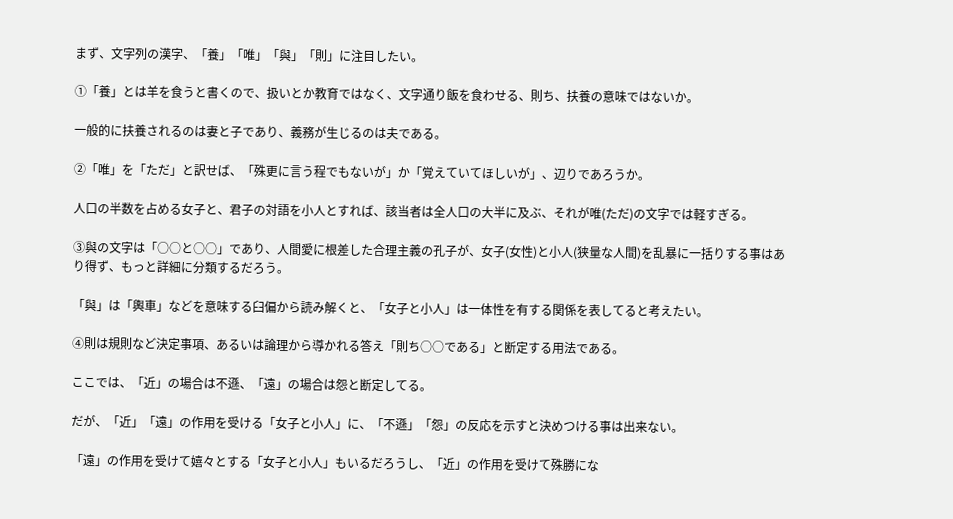まず、文字列の漢字、「養」「唯」「與」「則」に注目したい。

①「養」とは羊を食うと書くので、扱いとか教育ではなく、文字通り飯を食わせる、則ち、扶養の意味ではないか。

一般的に扶養されるのは妻と子であり、義務が生じるのは夫である。

②「唯」を「ただ」と訳せば、「殊更に言う程でもないが」か「覚えていてほしいが」、辺りであろうか。

人口の半数を占める女子と、君子の対語を小人とすれば、該当者は全人口の大半に及ぶ、それが唯(ただ)の文字では軽すぎる。

③與の文字は「○○と○○」であり、人間愛に根差した合理主義の孔子が、女子(女性)と小人(狭量な人間)を乱暴に一括りする事はあり得ず、もっと詳細に分類するだろう。

「與」は「輿車」などを意味する臼偏から読み解くと、「女子と小人」は一体性を有する関係を表してると考えたい。

④則は規則など決定事項、あるいは論理から導かれる答え「則ち○○である」と断定する用法である。

ここでは、「近」の場合は不遜、「遠」の場合は怨と断定してる。

だが、「近」「遠」の作用を受ける「女子と小人」に、「不遜」「怨」の反応を示すと決めつける事は出来ない。

「遠」の作用を受けて嬉々とする「女子と小人」もいるだろうし、「近」の作用を受けて殊勝にな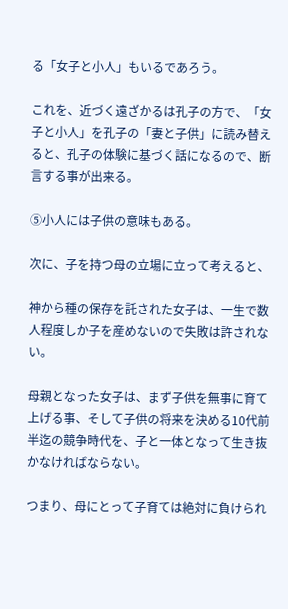る「女子と小人」もいるであろう。

これを、近づく遠ざかるは孔子の方で、「女子と小人」を孔子の「妻と子供」に読み替えると、孔子の体験に基づく話になるので、断言する事が出来る。

⑤小人には子供の意味もある。

次に、子を持つ母の立場に立って考えると、

神から種の保存を託された女子は、一生で数人程度しか子を産めないので失敗は許されない。

母親となった女子は、まず子供を無事に育て上げる事、そして子供の将来を決める10代前半迄の競争時代を、子と一体となって生き抜かなければならない。

つまり、母にとって子育ては絶対に負けられ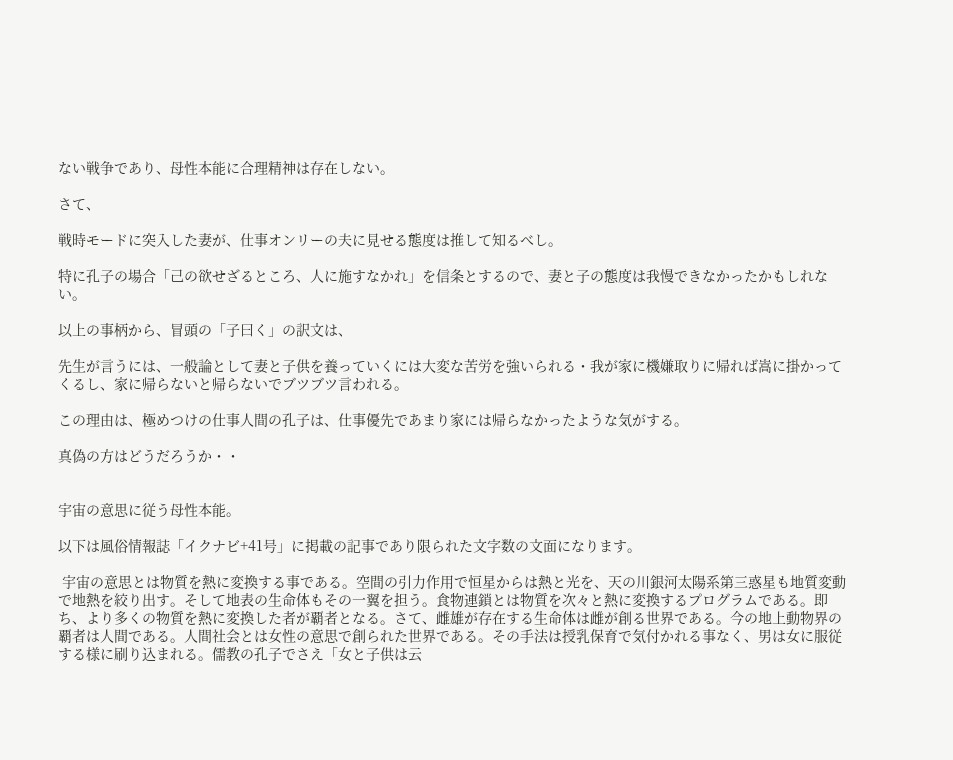ない戦争であり、母性本能に合理精神は存在しない。

さて、

戦時モードに突入した妻が、仕事オンリーの夫に見せる態度は推して知るべし。

特に孔子の場合「己の欲せざるところ、人に施すなかれ」を信条とするので、妻と子の態度は我慢できなかったかもしれない。

以上の事柄から、冒頭の「子曰く」の訳文は、

先生が言うには、一般論として妻と子供を養っていくには大変な苦労を強いられる・我が家に機嫌取りに帰れば嵩に掛かってくるし、家に帰らないと帰らないでブツブツ言われる。

この理由は、極めつけの仕事人間の孔子は、仕事優先であまり家には帰らなかったような気がする。

真偽の方はどうだろうか・・


宇宙の意思に従う母性本能。

以下は風俗情報誌「イクナビ+41号」に掲載の記事であり限られた文字数の文面になります。

 宇宙の意思とは物質を熱に変換する事である。空間の引力作用で恒星からは熱と光を、天の川銀河太陽系第三惑星も地質変動で地熱を絞り出す。そして地表の生命体もその一翼を担う。食物連鎖とは物質を次々と熱に変換するプログラムである。即ち、より多くの物質を熱に変換した者が覇者となる。さて、雌雄が存在する生命体は雌が創る世界である。今の地上動物界の覇者は人間である。人間社会とは女性の意思で創られた世界である。その手法は授乳保育で気付かれる事なく、男は女に服従する様に刷り込まれる。儒教の孔子でさえ「女と子供は云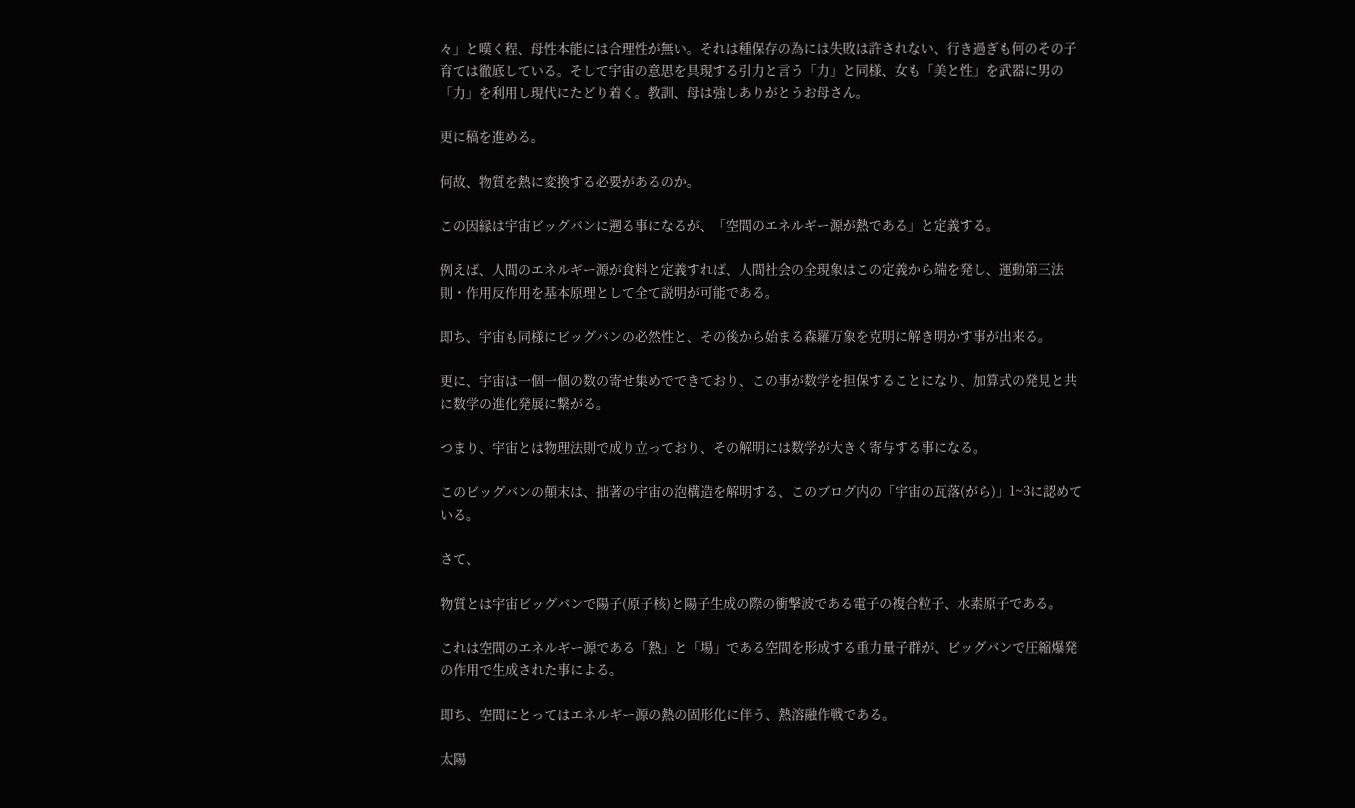々」と嘆く程、母性本能には合理性が無い。それは種保存の為には失敗は許されない、行き過ぎも何のその子育ては徹底している。そして宇宙の意思を具現する引力と言う「力」と同様、女も「美と性」を武器に男の「力」を利用し現代にたどり着く。教訓、母は強しありがとうお母さん。

更に稿を進める。

何故、物質を熱に変換する必要があるのか。

この因縁は宇宙ビッグバンに遡る事になるが、「空間のエネルギー源が熱である」と定義する。

例えば、人間のエネルギー源が食料と定義すれば、人間社会の全現象はこの定義から端を発し、運動第三法則・作用反作用を基本原理として全て説明が可能である。

即ち、宇宙も同様にビッグバンの必然性と、その後から始まる森羅万象を克明に解き明かす事が出来る。

更に、宇宙は一個一個の数の寄せ集めでできており、この事が数学を担保することになり、加算式の発見と共に数学の進化発展に繋がる。

つまり、宇宙とは物理法則で成り立っており、その解明には数学が大きく寄与する事になる。

このビッグバンの顛末は、拙著の宇宙の泡構造を解明する、このブログ内の「宇宙の瓦落(がら)」1~3に認めている。

さて、

物質とは宇宙ビッグバンで陽子(原子核)と陽子生成の際の衝撃波である電子の複合粒子、水素原子である。

これは空間のエネルギー源である「熱」と「場」である空間を形成する重力量子群が、ビッグバンで圧縮爆発の作用で生成された事による。

即ち、空間にとってはエネルギー源の熱の固形化に伴う、熱溶融作戦である。

太陽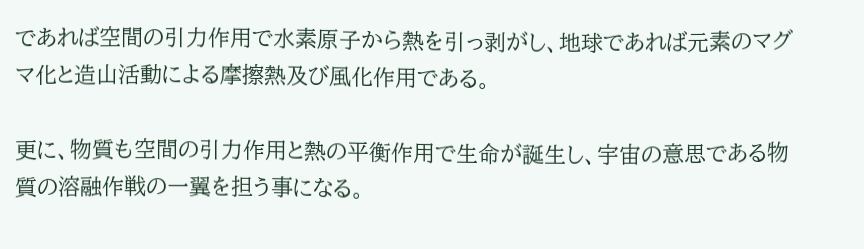であれば空間の引力作用で水素原子から熱を引っ剥がし、地球であれば元素のマグマ化と造山活動による摩擦熱及び風化作用である。

更に、物質も空間の引力作用と熱の平衡作用で生命が誕生し、宇宙の意思である物質の溶融作戦の一翼を担う事になる。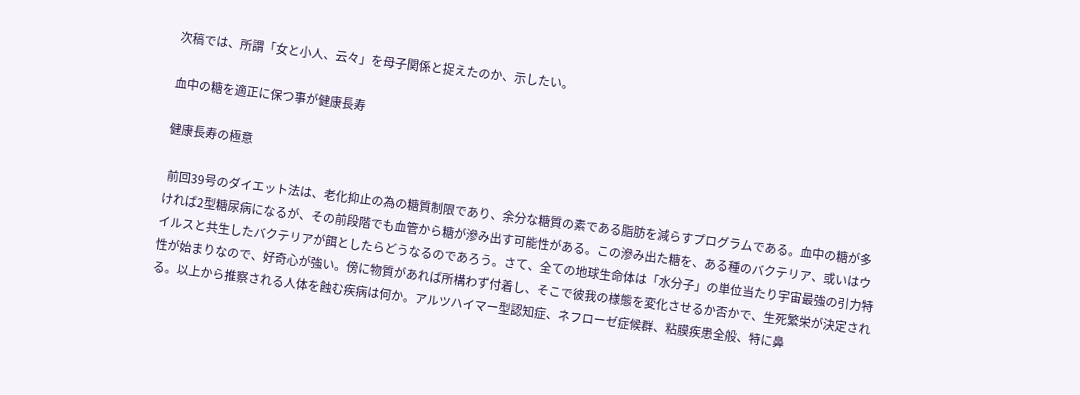次稿では、所謂「女と小人、云々」を母子関係と捉えたのか、示したい。

血中の糖を適正に保つ事が健康長寿

健康長寿の極意

 前回39号のダイエット法は、老化抑止の為の糖質制限であり、余分な糖質の素である脂肪を減らすプログラムである。血中の糖が多ければ2型糖尿病になるが、その前段階でも血管から糖が滲み出す可能性がある。この滲み出た糖を、ある種のバクテリア、或いはウイルスと共生したバクテリアが餌としたらどうなるのであろう。さて、全ての地球生命体は「水分子」の単位当たり宇宙最強の引力特性が始まりなので、好奇心が強い。傍に物質があれば所構わず付着し、そこで彼我の様態を変化させるか否かで、生死繁栄が決定される。以上から推察される人体を蝕む疾病は何か。アルツハイマー型認知症、ネフローゼ症候群、粘膜疾患全般、特に鼻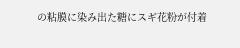の粘膜に染み出た糖にスギ花粉が付着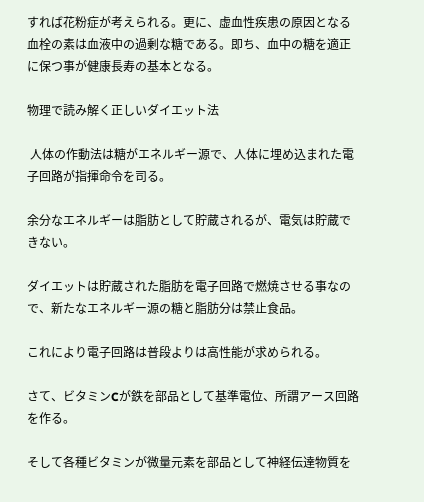すれば花粉症が考えられる。更に、虚血性疾患の原因となる血栓の素は血液中の過剰な糖である。即ち、血中の糖を適正に保つ事が健康長寿の基本となる。

物理で読み解く正しいダイエット法

 人体の作動法は糖がエネルギー源で、人体に埋め込まれた電子回路が指揮命令を司る。

余分なエネルギーは脂肪として貯蔵されるが、電気は貯蔵できない。

ダイエットは貯蔵された脂肪を電子回路で燃焼させる事なので、新たなエネルギー源の糖と脂肪分は禁止食品。

これにより電子回路は普段よりは高性能が求められる。

さて、ビタミンCが鉄を部品として基準電位、所謂アース回路を作る。

そして各種ビタミンが微量元素を部品として神経伝達物質を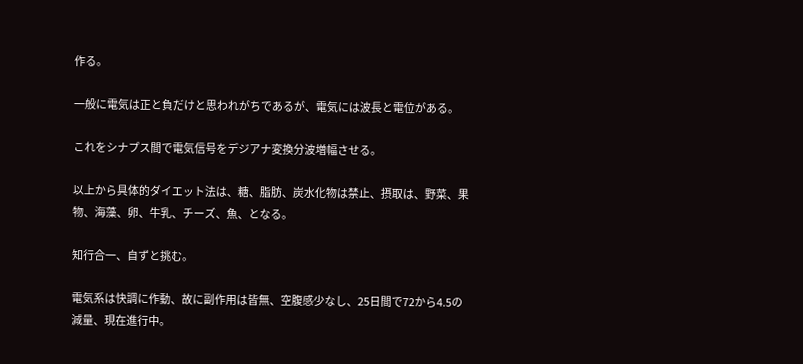作る。

一般に電気は正と負だけと思われがちであるが、電気には波長と電位がある。

これをシナプス間で電気信号をデジアナ変換分波増幅させる。

以上から具体的ダイエット法は、糖、脂肪、炭水化物は禁止、摂取は、野菜、果物、海藻、卵、牛乳、チーズ、魚、となる。

知行合一、自ずと挑む。

電気系は快調に作動、故に副作用は皆無、空腹感少なし、25日間で72から4.5の減量、現在進行中。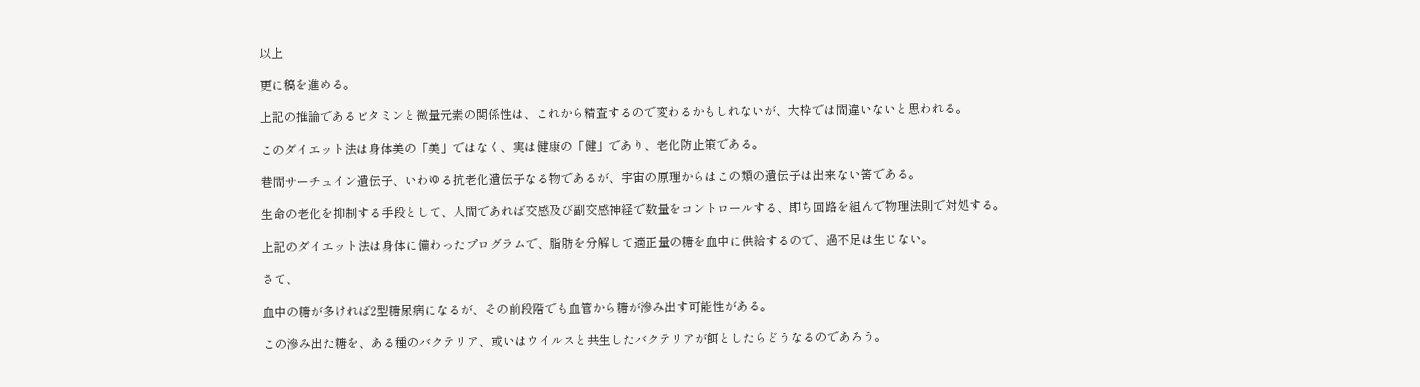以上

更に稿を進める。

上記の推論であるビタミンと微量元素の関係性は、これから精査するので変わるかもしれないが、大枠では間違いないと思われる。

このダイエット法は身体美の「美」ではなく、実は健康の「健」であり、老化防止策である。

巷間サーチュイン遺伝子、いわゆる抗老化遺伝子なる物であるが、宇宙の原理からはこの類の遺伝子は出来ない筈である。

生命の老化を抑制する手段として、人間であれば交感及び副交感神経で数量をコントロールする、即ち回路を組んで物理法則で対処する。

上記のダイエット法は身体に備わったプログラムで、脂肪を分解して適正量の糖を血中に供給するので、過不足は生じない。

さて、

血中の糖が多ければ2型糖尿病になるが、その前段階でも血管から糖が滲み出す可能性がある。

この滲み出た糖を、ある種のバクテリア、或いはウイルスと共生したバクテリアが餌としたらどうなるのであろう。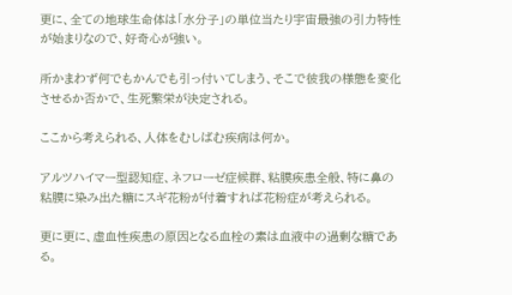更に、全ての地球生命体は「水分子」の単位当たり宇宙最強の引力特性が始まりなので、好奇心が強い。

所かまわず何でもかんでも引っ付いてしまう、そこで彼我の様態を変化させるか否かで、生死繁栄が決定される。

ここから考えられる、人体をむしばむ疾病は何か。

アルツハイマー型認知症、ネフローゼ症候群、粘膜疾患全般、特に鼻の粘膜に染み出た糖にスギ花粉が付着すれば花粉症が考えられる。

更に更に、虚血性疾患の原因となる血栓の素は血液中の過剰な糖である。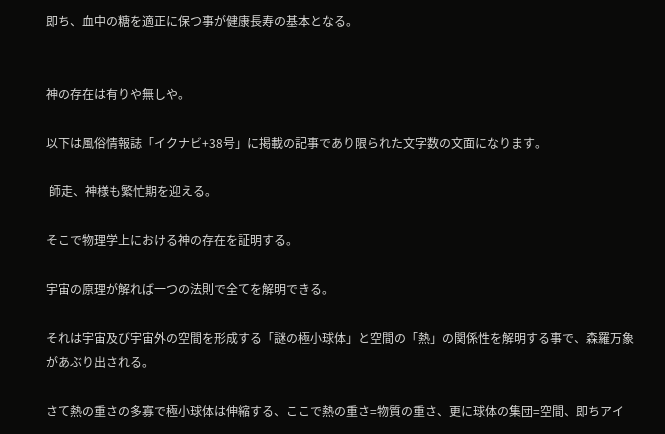即ち、血中の糖を適正に保つ事が健康長寿の基本となる。


神の存在は有りや無しや。

以下は風俗情報誌「イクナビ+38号」に掲載の記事であり限られた文字数の文面になります。

 師走、神様も繁忙期を迎える。

そこで物理学上における神の存在を証明する。

宇宙の原理が解れば一つの法則で全てを解明できる。

それは宇宙及び宇宙外の空間を形成する「謎の極小球体」と空間の「熱」の関係性を解明する事で、森羅万象があぶり出される。

さて熱の重さの多寡で極小球体は伸縮する、ここで熱の重さ=物質の重さ、更に球体の集団=空間、即ちアイ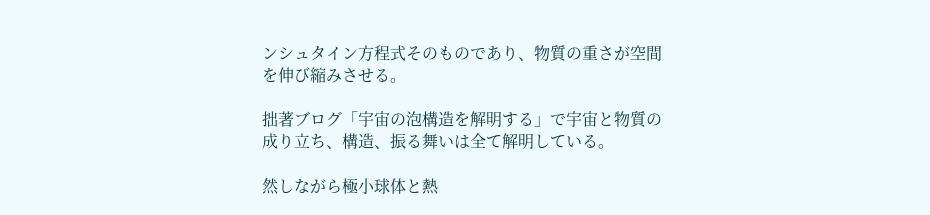ンシュタイン方程式そのものであり、物質の重さが空間を伸び縮みさせる。

拙著ブログ「宇宙の泡構造を解明する」で宇宙と物質の成り立ち、構造、振る舞いは全て解明している。

然しながら極小球体と熱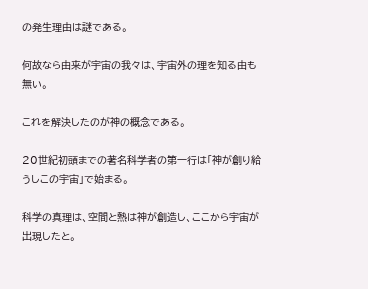の発生理由は謎である。

何故なら由来が宇宙の我々は、宇宙外の理を知る由も無い。

これを解決したのが神の概念である。

20世紀初頭までの著名科学者の第一行は「神が創り給うしこの宇宙」で始まる。

科学の真理は、空間と熱は神が創造し、ここから宇宙が出現したと。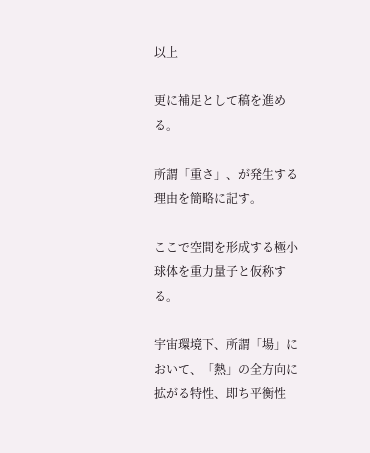以上

更に補足として稿を進める。

所謂「重さ」、が発生する理由を簡略に記す。

ここで空間を形成する極小球体を重力量子と仮称する。

宇宙環境下、所謂「場」において、「熱」の全方向に拡がる特性、即ち平衡性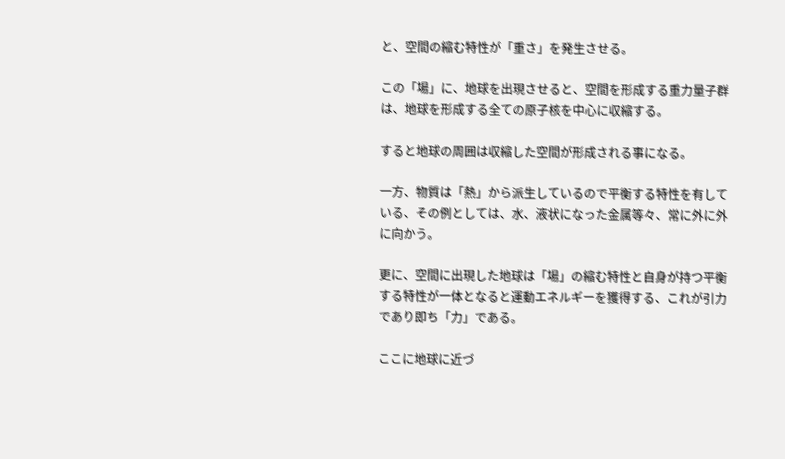と、空間の縮む特性が「重さ」を発生させる。

この「場」に、地球を出現させると、空間を形成する重力量子群は、地球を形成する全ての原子核を中心に収縮する。

すると地球の周囲は収縮した空間が形成される事になる。

一方、物質は「熱」から派生しているので平衡する特性を有している、その例としては、水、液状になった金属等々、常に外に外に向かう。

更に、空間に出現した地球は「場」の縮む特性と自身が持つ平衡する特性が一体となると運動エネルギーを獲得する、これが引力であり即ち「力」である。

ここに地球に近づ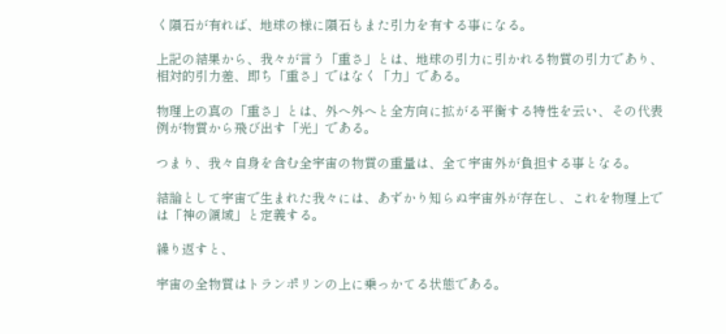く隕石が有れば、地球の様に隕石もまた引力を有する事になる。

上記の結果から、我々が言う「重さ」とは、地球の引力に引かれる物質の引力であり、相対的引力差、即ち「重さ」ではなく「力」である。

物理上の真の「重さ」とは、外へ外へと全方向に拡がる平衡する特性を云い、その代表例が物質から飛び出す「光」である。

つまり、我々自身を含む全宇宙の物質の重量は、全て宇宙外が負担する事となる。

結論として宇宙で生まれた我々には、あずかり知らぬ宇宙外が存在し、これを物理上では「神の領域」と定義する。

繰り返すと、

宇宙の全物質はトランポリンの上に乗っかてる状態である。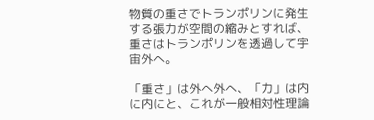物質の重さでトランポリンに発生する張力が空間の縮みとすれば、重さはトランポリンを透過して宇宙外へ。

「重さ」は外へ外へ、「力」は内に内にと、これが一般相対性理論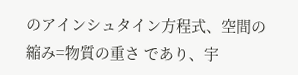のアインシュタイン方程式、空間の縮み=物質の重さ であり、宇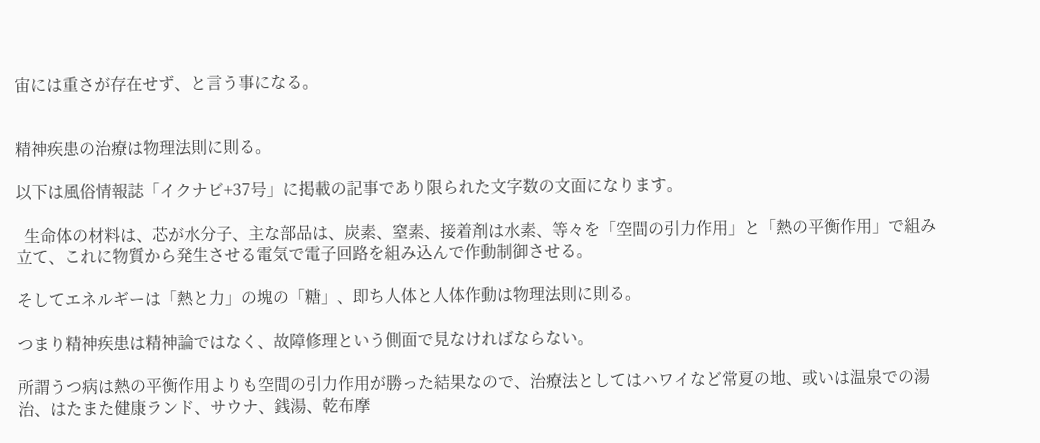宙には重さが存在せず、と言う事になる。


精神疾患の治療は物理法則に則る。

以下は風俗情報誌「イクナビ+37号」に掲載の記事であり限られた文字数の文面になります。

  生命体の材料は、芯が水分子、主な部品は、炭素、窒素、接着剤は水素、等々を「空間の引力作用」と「熱の平衡作用」で組み立て、これに物質から発生させる電気で電子回路を組み込んで作動制御させる。

そしてエネルギーは「熱と力」の塊の「糖」、即ち人体と人体作動は物理法則に則る。

つまり精神疾患は精神論ではなく、故障修理という側面で見なければならない。

所謂うつ病は熱の平衡作用よりも空間の引力作用が勝った結果なので、治療法としてはハワイなど常夏の地、或いは温泉での湯治、はたまた健康ランド、サウナ、銭湯、乾布摩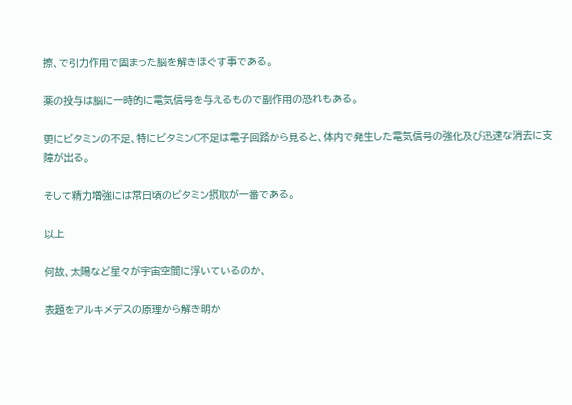擦、で引力作用で固まった脳を解きほぐす事である。

薬の投与は脳に一時的に電気信号を与えるもので副作用の恐れもある。

更にビタミンの不足、特にビタミンC不足は電子回路から見ると、体内で発生した電気信号の強化及び迅速な消去に支障が出る。

そして精力増強には常日頃のビタミン摂取が一番である。

以上

何故、太陽など星々が宇宙空間に浮いているのか、

表題をアルキメデスの原理から解き明か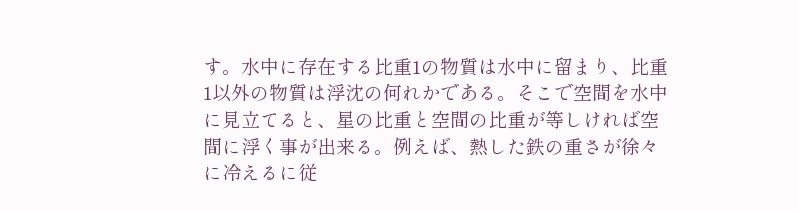す。水中に存在する比重1の物質は水中に留まり、比重1以外の物質は浮沈の何れかである。そこで空間を水中に見立てると、星の比重と空間の比重が等しければ空間に浮く事が出来る。例えば、熱した鉄の重さが徐々に冷えるに従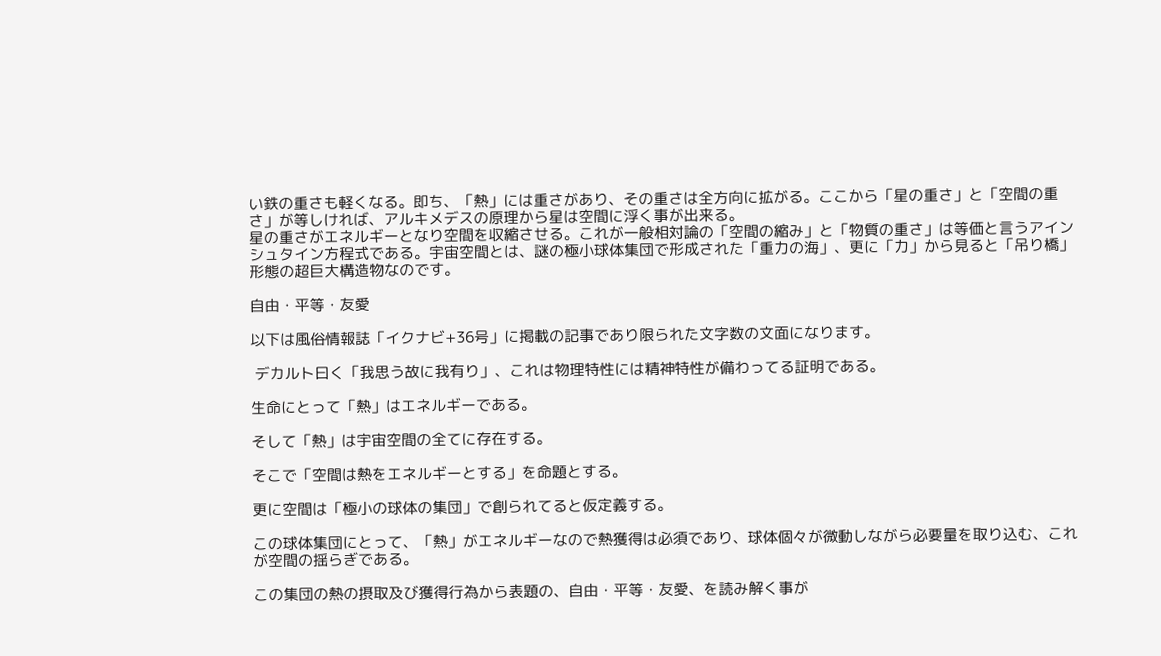い鉄の重さも軽くなる。即ち、「熱」には重さがあり、その重さは全方向に拡がる。ここから「星の重さ」と「空間の重さ」が等しければ、アルキメデスの原理から星は空間に浮く事が出来る。
星の重さがエネルギーとなり空間を収縮させる。これが一般相対論の「空間の縮み」と「物質の重さ」は等価と言うアインシュタイン方程式である。宇宙空間とは、謎の極小球体集団で形成された「重力の海」、更に「力」から見ると「吊り橋」形態の超巨大構造物なのです。

自由・平等・友愛

以下は風俗情報誌「イクナビ+36号」に掲載の記事であり限られた文字数の文面になります。

 デカルト曰く「我思う故に我有り」、これは物理特性には精神特性が備わってる証明である。

生命にとって「熱」はエネルギーである。

そして「熱」は宇宙空間の全てに存在する。

そこで「空間は熱をエネルギーとする」を命題とする。

更に空間は「極小の球体の集団」で創られてると仮定義する。

この球体集団にとって、「熱」がエネルギーなので熱獲得は必須であり、球体個々が微動しながら必要量を取り込む、これが空間の揺らぎである。

この集団の熱の摂取及び獲得行為から表題の、自由・平等・友愛、を読み解く事が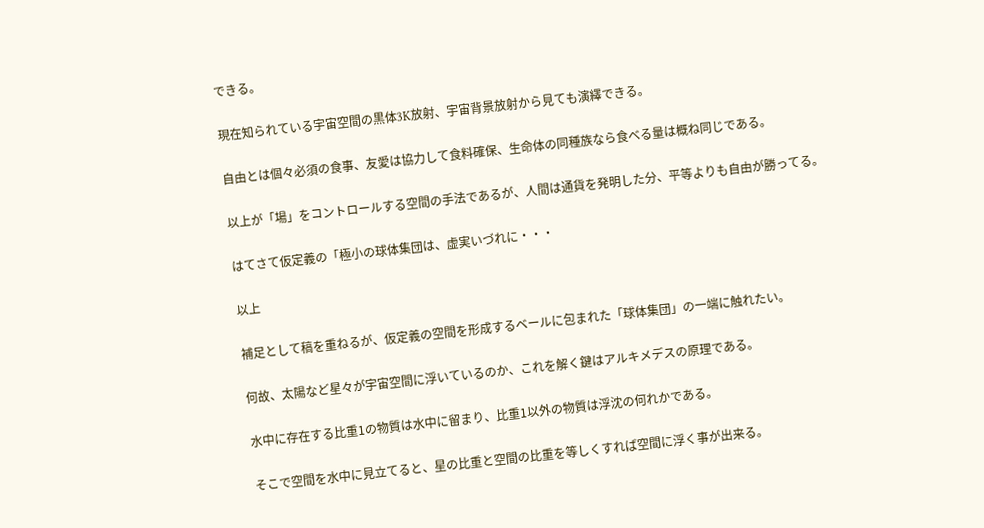できる。

現在知られている宇宙空間の黒体3K放射、宇宙背景放射から見ても演繹できる。

自由とは個々必須の食事、友愛は協力して食料確保、生命体の同種族なら食べる量は概ね同じである。

以上が「場」をコントロールする空間の手法であるが、人間は通貨を発明した分、平等よりも自由が勝ってる。

はてさて仮定義の「極小の球体集団は、虚実いづれに・・・

以上

補足として稿を重ねるが、仮定義の空間を形成するベールに包まれた「球体集団」の一端に触れたい。

何故、太陽など星々が宇宙空間に浮いているのか、これを解く鍵はアルキメデスの原理である。

水中に存在する比重1の物質は水中に留まり、比重1以外の物質は浮沈の何れかである。

そこで空間を水中に見立てると、星の比重と空間の比重を等しくすれば空間に浮く事が出来る。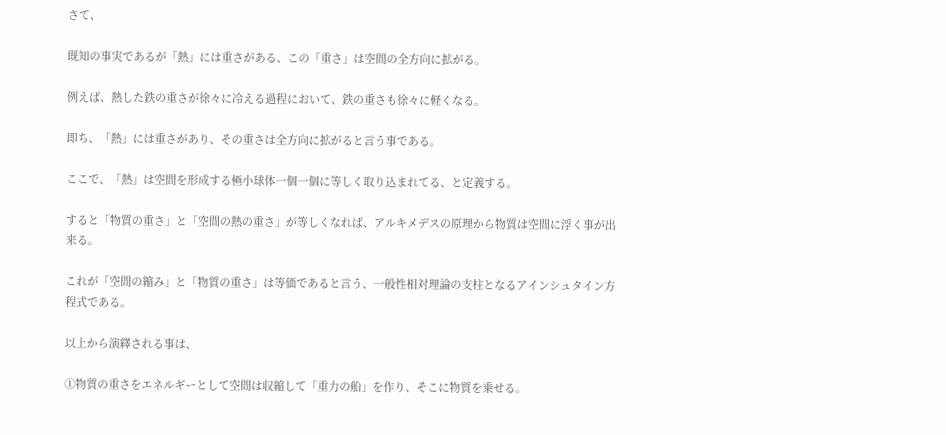さて、

既知の事実であるが「熱」には重さがある、この「重さ」は空間の全方向に拡がる。

例えば、熱した鉄の重さが徐々に冷える過程において、鉄の重さも徐々に軽くなる。

即ち、「熱」には重さがあり、その重さは全方向に拡がると言う事である。

ここで、「熱」は空間を形成する極小球体一個一個に等しく取り込まれてる、と定義する。

すると「物質の重さ」と「空間の熱の重さ」が等しくなれば、アルキメデスの原理から物質は空間に浮く事が出来る。

これが「空間の縮み」と「物質の重さ」は等価であると言う、一般性相対理論の支柱となるアインシュタイン方程式である。

以上から演繹される事は、

①物質の重さをエネルギーとして空間は収縮して「重力の船」を作り、そこに物質を乗せる。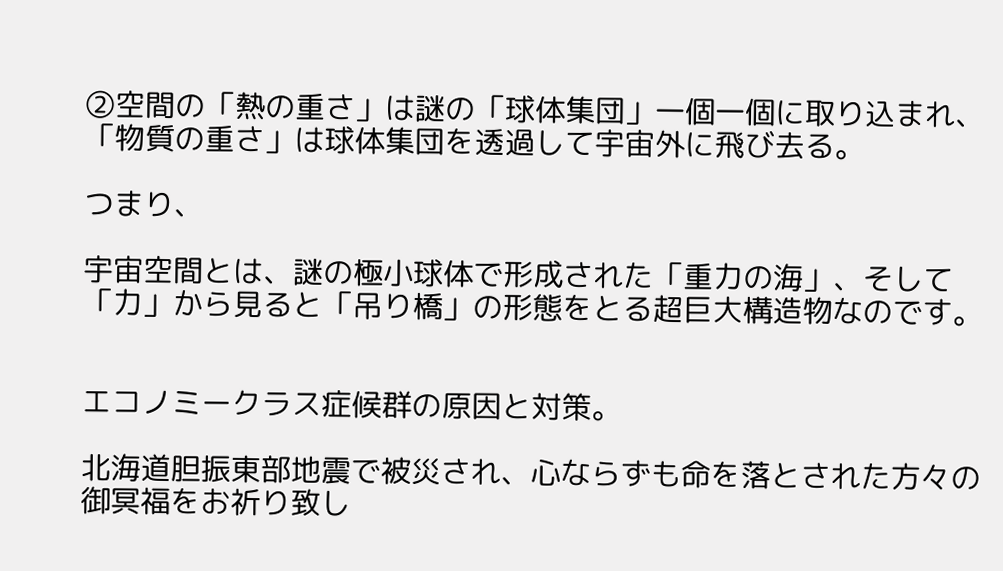②空間の「熱の重さ」は謎の「球体集団」一個一個に取り込まれ、「物質の重さ」は球体集団を透過して宇宙外に飛び去る。

つまり、

宇宙空間とは、謎の極小球体で形成された「重力の海」、そして「力」から見ると「吊り橋」の形態をとる超巨大構造物なのです。


エコノミークラス症候群の原因と対策。

北海道胆振東部地震で被災され、心ならずも命を落とされた方々の御冥福をお祈り致し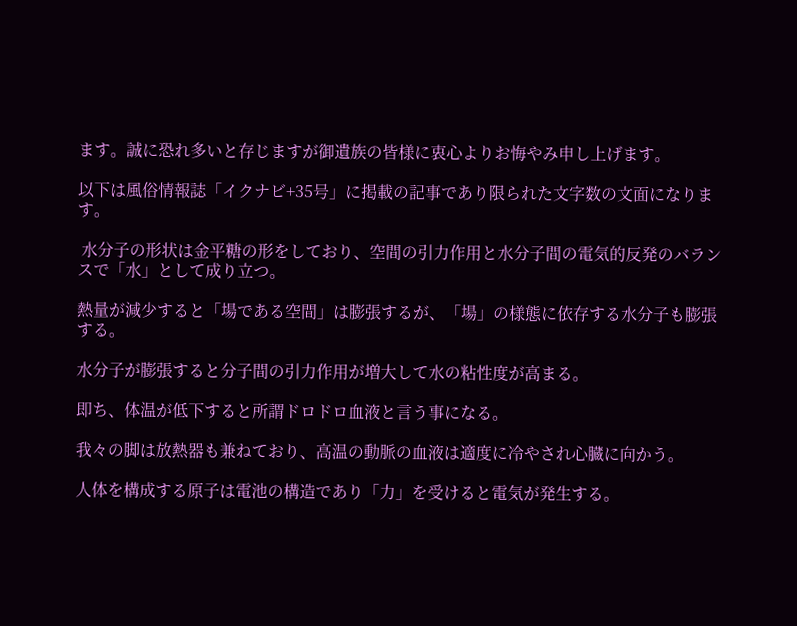ます。誠に恐れ多いと存じますが御遺族の皆様に衷心よりお悔やみ申し上げます。

以下は風俗情報誌「イクナビ+35号」に掲載の記事であり限られた文字数の文面になります。

 水分子の形状は金平糖の形をしており、空間の引力作用と水分子間の電気的反発のバランスで「水」として成り立つ。

熱量が減少すると「場である空間」は膨張するが、「場」の様態に依存する水分子も膨張する。

水分子が膨張すると分子間の引力作用が増大して水の粘性度が高まる。

即ち、体温が低下すると所謂ドロドロ血液と言う事になる。

我々の脚は放熱器も兼ねており、高温の動脈の血液は適度に冷やされ心臓に向かう。

人体を構成する原子は電池の構造であり「力」を受けると電気が発生する。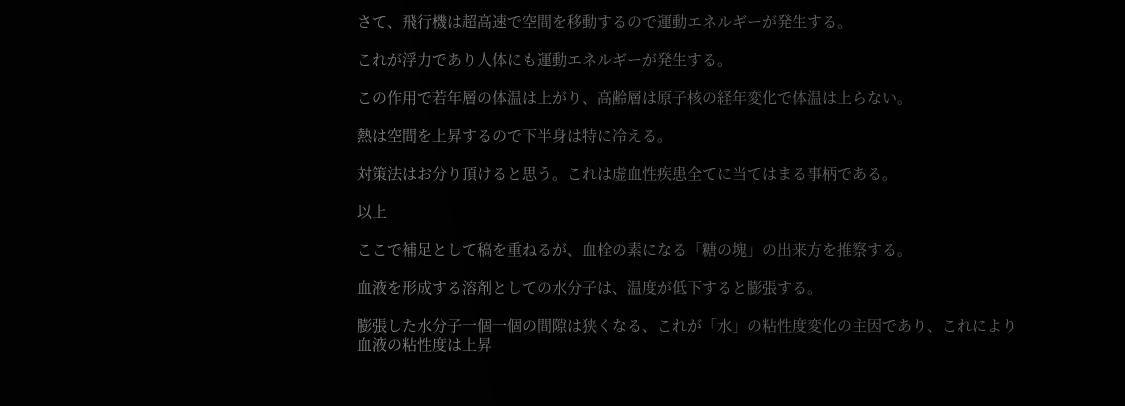さて、飛行機は超高速で空間を移動するので運動エネルギーが発生する。

これが浮力であり人体にも運動エネルギーが発生する。

この作用で若年層の体温は上がり、高齢層は原子核の経年変化で体温は上らない。

熱は空間を上昇するので下半身は特に冷える。

対策法はお分り頂けると思う。これは虚血性疾患全てに当てはまる事柄である。

以上

ここで補足として稿を重ねるが、血栓の素になる「糖の塊」の出来方を推察する。

血液を形成する溶剤としての水分子は、温度が低下すると膨張する。

膨張した水分子一個一個の間隙は狭くなる、これが「水」の粘性度変化の主因であり、これにより血液の粘性度は上昇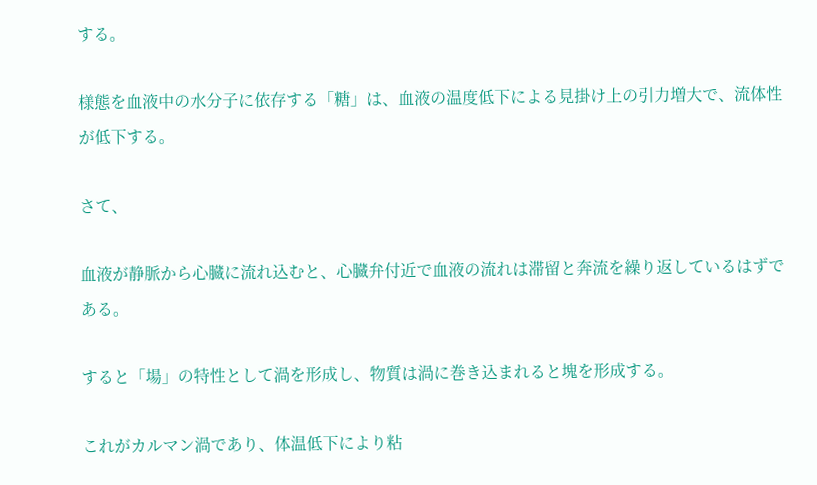する。

様態を血液中の水分子に依存する「糖」は、血液の温度低下による見掛け上の引力増大で、流体性が低下する。

さて、

血液が静脈から心臓に流れ込むと、心臓弁付近で血液の流れは滞留と奔流を繰り返しているはずである。

すると「場」の特性として渦を形成し、物質は渦に巻き込まれると塊を形成する。

これがカルマン渦であり、体温低下により粘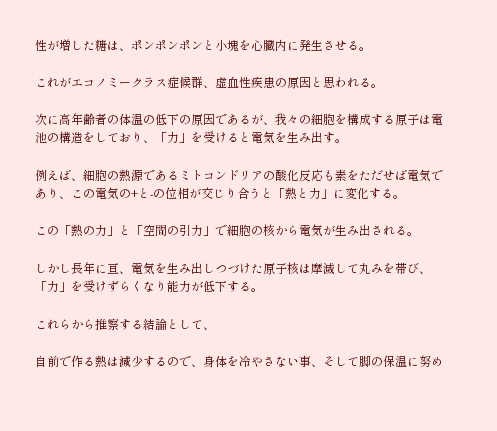性が増した糖は、ポンポンポンと小塊を心臓内に発生させる。

これがエコノミークラス症候群、虚血性疾患の原因と思われる。

次に高年齢者の体温の低下の原因であるが、我々の細胞を構成する原子は電池の構造をしており、「力」を受けると電気を生み出す。

例えば、細胞の熱源であるミトコンドリアの酸化反応も素をただせば電気であり、この電気の+と-の位相が交じり合うと「熱と力」に変化する。

この「熱の力」と「空間の引力」で細胞の核から電気が生み出される。

しかし長年に亘、電気を生み出しつづけた原子核は摩滅して丸みを帯び、「力」を受けずらくなり能力が低下する。

これらから推察する結論として、

自前で作る熱は減少するので、身体を冷やさない事、そして脚の保温に努め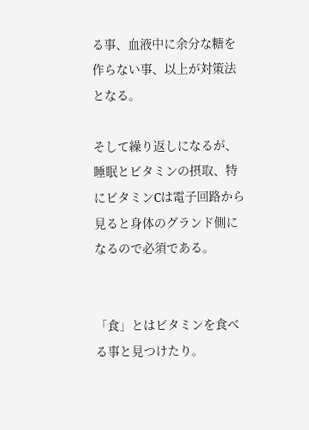る事、血液中に余分な糖を作らない事、以上が対策法となる。

そして繰り返しになるが、睡眠とビタミンの摂取、特にビタミンCは電子回路から見ると身体のグランド側になるので必須である。


「食」とはビタミンを食べる事と見つけたり。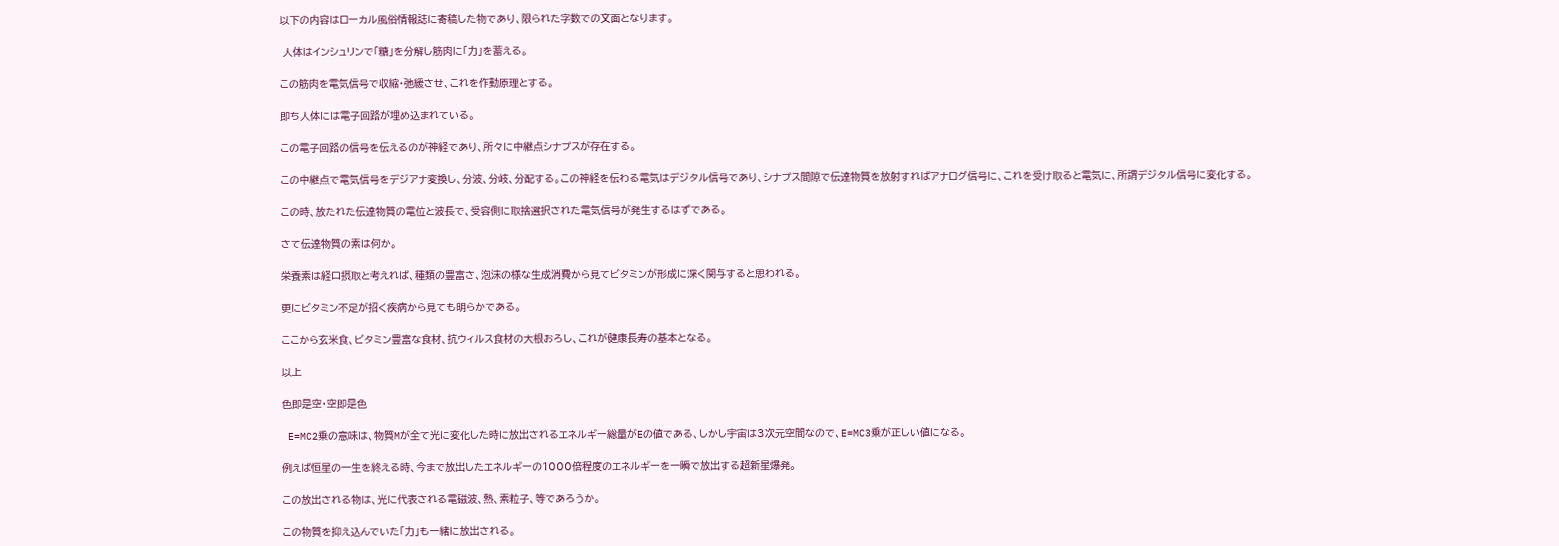以下の内容はローカル風俗情報誌に寄稿した物であり、限られた字数での文面となります。

 人体はインシュリンで「糖」を分解し筋肉に「力」を蓄える。

この筋肉を電気信号で収縮・弛緩させ、これを作動原理とする。

即ち人体には電子回路が埋め込まれている。

この電子回路の信号を伝えるのが神経であり、所々に中継点シナプスが存在する。

この中継点で電気信号をデジアナ変換し、分波、分岐、分配する。この神経を伝わる電気はデジタル信号であり、シナプス間隙で伝達物質を放射すればアナログ信号に、これを受け取ると電気に、所謂デジタル信号に変化する。

この時、放たれた伝達物質の電位と波長で、受容側に取捨選択された電気信号が発生するはずである。

さて伝達物質の素は何か。

栄養素は経口摂取と考えれば、種類の豊富さ、泡沫の様な生成消費から見てビタミンが形成に深く関与すると思われる。

更にビタミン不足が招く疾病から見ても明らかである。

ここから玄米食、ビタミン豊富な食材、抗ウィルス食材の大根おろし、これが健康長寿の基本となる。

以上

色即是空・空即是色

 E=MC2乗の意味は、物質Mが全て光に変化した時に放出されるエネルギー総量がEの値である、しかし宇宙は3次元空間なので、E=MC3乗が正しい値になる。

例えば恒星の一生を終える時、今まで放出したエネルギーの1000倍程度のエネルギーを一瞬で放出する超新星爆発。

この放出される物は、光に代表される電磁波、熱、素粒子、等であろうか。

この物質を抑え込んでいた「力」も一緒に放出される。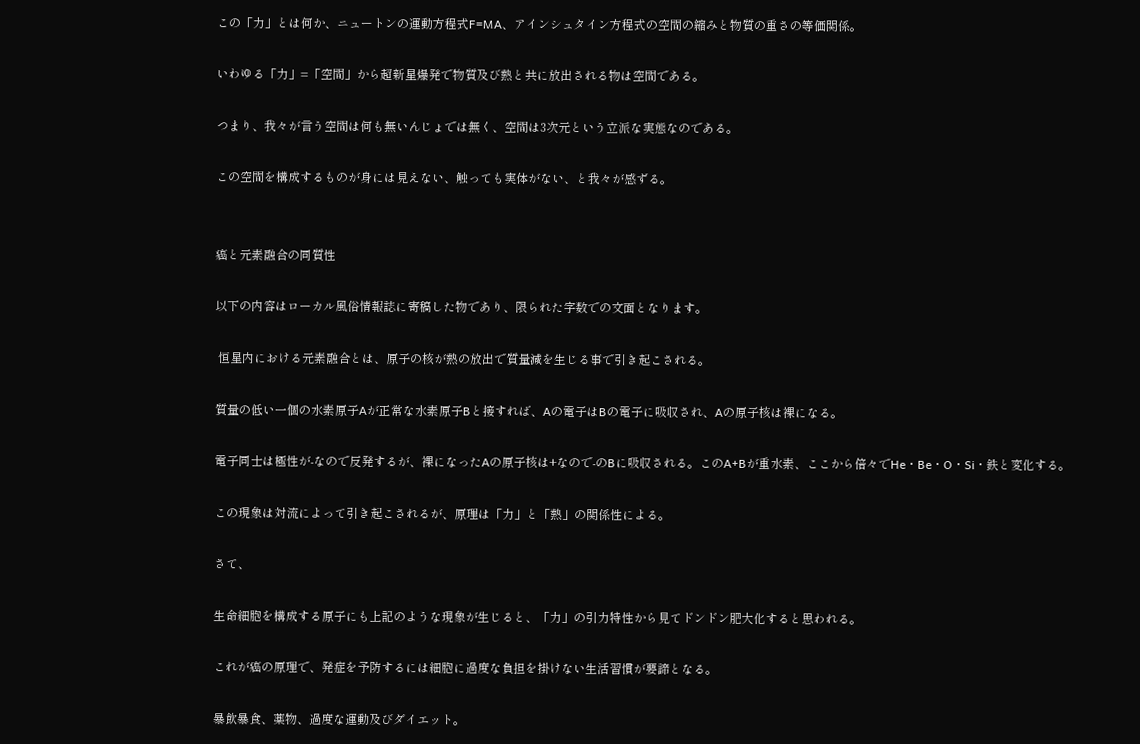この「力」とは何か、ニュートンの運動方程式F=MA、アインシュタイン方程式の空間の縮みと物質の重さの等価関係。

いわゆる「力」=「空間」から超新星爆発で物質及び熱と共に放出される物は空間である。

つまり、我々が言う空間は何も無いんじょでは無く、空間は3次元という立派な実態なのである。

この空間を構成するものが身には見えない、触っても実体がない、と我々が感ずる。


癌と元素融合の同質性

以下の内容はローカル風俗情報誌に寄稿した物であり、限られた字数での文面となります。

 恒星内における元素融合とは、原子の核が熱の放出で質量減を生じる事で引き起こされる。

質量の低い一個の水素原子Aが正常な水素原子Bと接すれば、Aの電子はBの電子に吸収され、Aの原子核は裸になる。

電子同士は極性が-なので反発するが、裸になったAの原子核は+なので-のBに吸収される。このA+Bが重水素、ここから倍々でHe・Be・O・Si・鉄と変化する。

この現象は対流によって引き起こされるが、原理は「力」と「熱」の関係性による。

さて、

生命細胞を構成する原子にも上記のような現象が生じると、「力」の引力特性から見てドンドン肥大化すると思われる。

これが癌の原理で、発症を予防するには細胞に過度な負担を掛けない生活習慣が要諦となる。

暴飲暴食、薬物、過度な運動及びダイエット。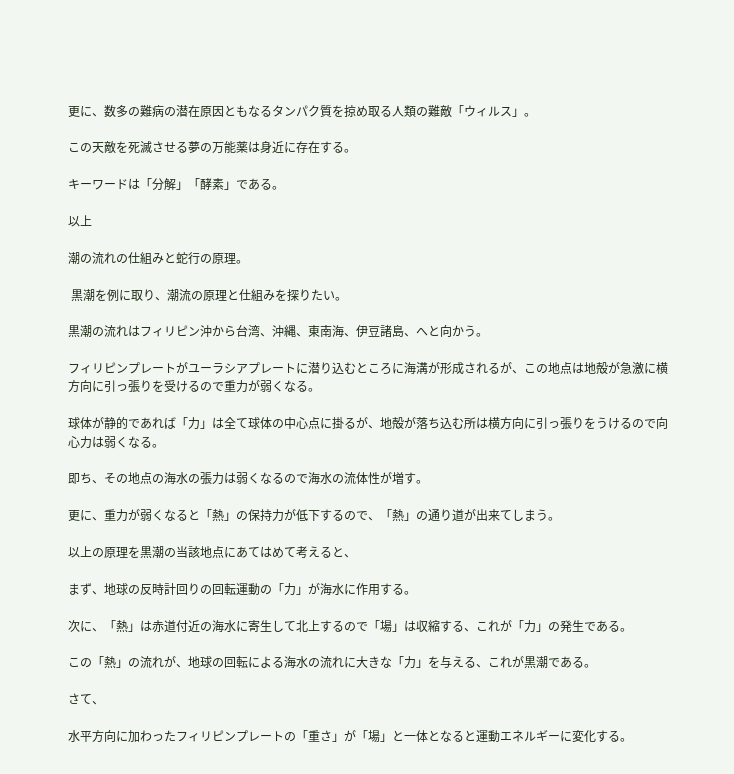更に、数多の難病の潜在原因ともなるタンパク質を掠め取る人類の難敵「ウィルス」。

この天敵を死滅させる夢の万能薬は身近に存在する。

キーワードは「分解」「酵素」である。

以上

潮の流れの仕組みと蛇行の原理。

 黒潮を例に取り、潮流の原理と仕組みを探りたい。

黒潮の流れはフィリピン沖から台湾、沖縄、東南海、伊豆諸島、へと向かう。

フィリピンプレートがユーラシアプレートに潜り込むところに海溝が形成されるが、この地点は地殻が急激に横方向に引っ張りを受けるので重力が弱くなる。

球体が静的であれば「力」は全て球体の中心点に掛るが、地殻が落ち込む所は横方向に引っ張りをうけるので向心力は弱くなる。

即ち、その地点の海水の張力は弱くなるので海水の流体性が増す。

更に、重力が弱くなると「熱」の保持力が低下するので、「熱」の通り道が出来てしまう。

以上の原理を黒潮の当該地点にあてはめて考えると、

まず、地球の反時計回りの回転運動の「力」が海水に作用する。

次に、「熱」は赤道付近の海水に寄生して北上するので「場」は収縮する、これが「力」の発生である。

この「熱」の流れが、地球の回転による海水の流れに大きな「力」を与える、これが黒潮である。

さて、

水平方向に加わったフィリピンプレートの「重さ」が「場」と一体となると運動エネルギーに変化する。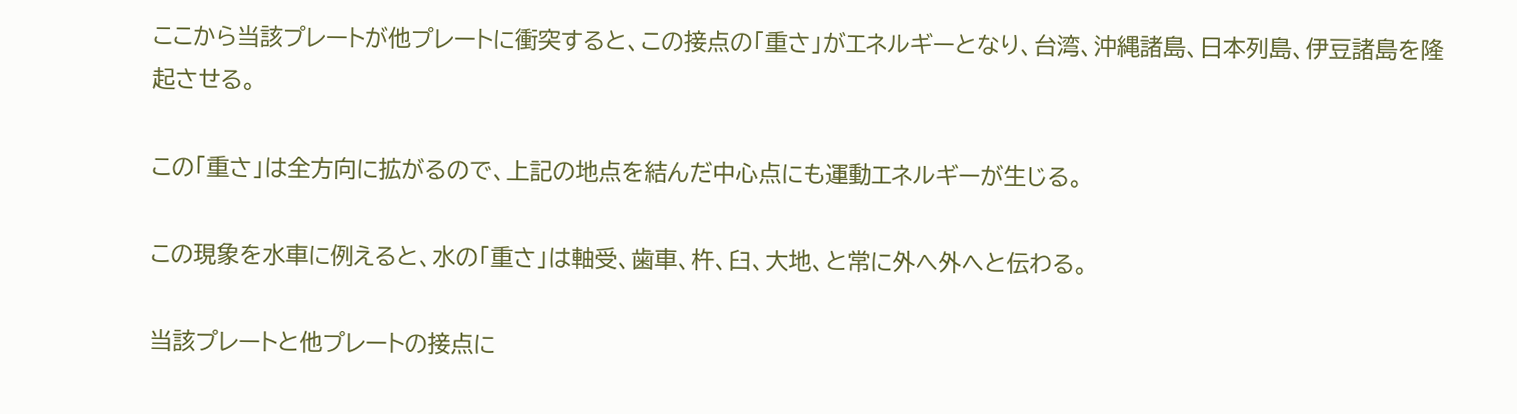ここから当該プレートが他プレートに衝突すると、この接点の「重さ」がエネルギーとなり、台湾、沖縄諸島、日本列島、伊豆諸島を隆起させる。

この「重さ」は全方向に拡がるので、上記の地点を結んだ中心点にも運動エネルギーが生じる。

この現象を水車に例えると、水の「重さ」は軸受、歯車、杵、臼、大地、と常に外へ外へと伝わる。

当該プレートと他プレートの接点に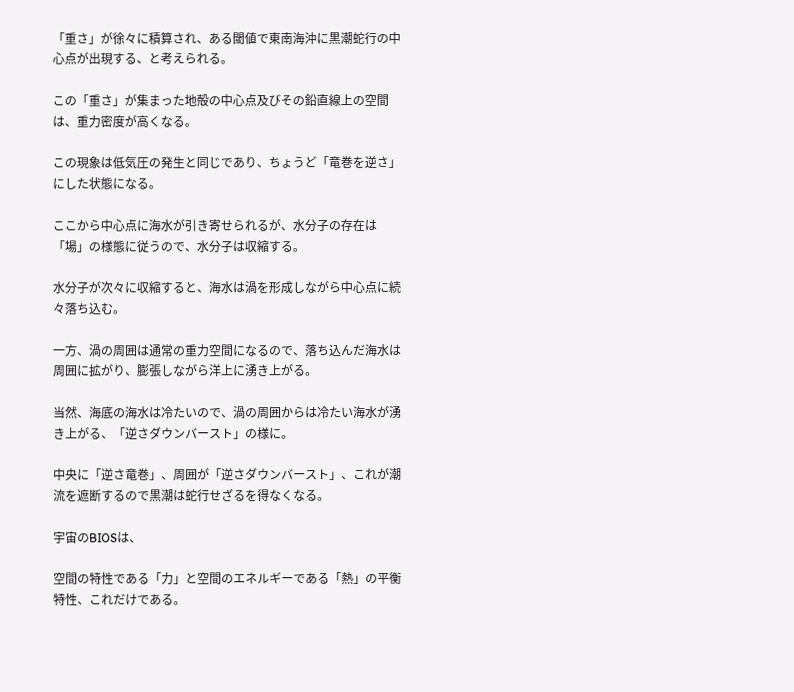「重さ」が徐々に積算され、ある閾値で東南海沖に黒潮蛇行の中心点が出現する、と考えられる。

この「重さ」が集まった地殻の中心点及びその鉛直線上の空間は、重力密度が高くなる。

この現象は低気圧の発生と同じであり、ちょうど「竜巻を逆さ」にした状態になる。

ここから中心点に海水が引き寄せられるが、水分子の存在は「場」の様態に従うので、水分子は収縮する。

水分子が次々に収縮すると、海水は渦を形成しながら中心点に続々落ち込む。

一方、渦の周囲は通常の重力空間になるので、落ち込んだ海水は周囲に拡がり、膨張しながら洋上に湧き上がる。

当然、海底の海水は冷たいので、渦の周囲からは冷たい海水が湧き上がる、「逆さダウンバースト」の様に。

中央に「逆さ竜巻」、周囲が「逆さダウンバースト」、これが潮流を遮断するので黒潮は蛇行せざるを得なくなる。

宇宙のBIOSは、

空間の特性である「力」と空間のエネルギーである「熱」の平衡特性、これだけである。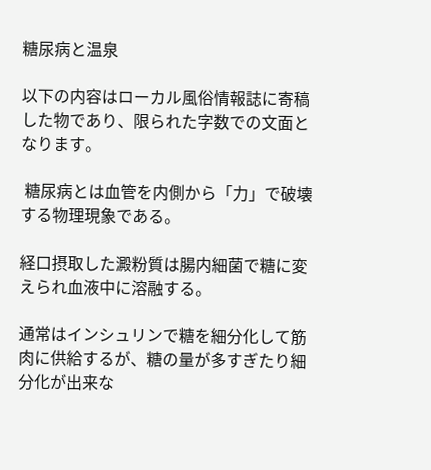糖尿病と温泉

以下の内容はローカル風俗情報誌に寄稿した物であり、限られた字数での文面となります。

 糖尿病とは血管を内側から「力」で破壊する物理現象である。

経口摂取した澱粉質は腸内細菌で糖に変えられ血液中に溶融する。

通常はインシュリンで糖を細分化して筋肉に供給するが、糖の量が多すぎたり細分化が出来な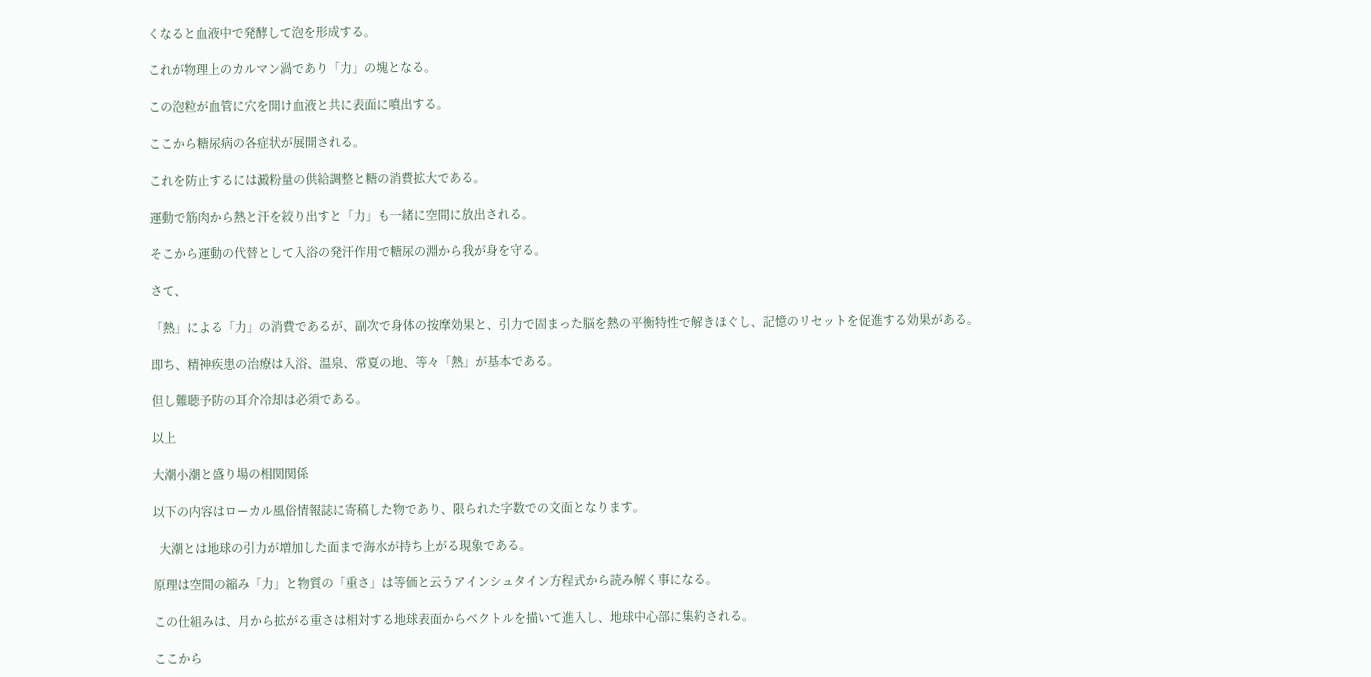くなると血液中で発酵して泡を形成する。

これが物理上のカルマン渦であり「力」の塊となる。

この泡粒が血管に穴を開け血液と共に表面に噴出する。

ここから糖尿病の各症状が展開される。

これを防止するには澱粉量の供給調整と糖の消費拡大である。

運動で筋肉から熱と汗を絞り出すと「力」も一緒に空間に放出される。

そこから運動の代替として入浴の発汗作用で糖尿の淵から我が身を守る。

さて、

「熱」による「力」の消費であるが、副次で身体の按摩効果と、引力で固まった脳を熱の平衡特性で解きほぐし、記憶のリセットを促進する効果がある。

即ち、精神疾患の治療は入浴、温泉、常夏の地、等々「熱」が基本である。

但し難聴予防の耳介冷却は必須である。

以上

大潮小潮と盛り場の相関関係

以下の内容はローカル風俗情報誌に寄稿した物であり、限られた字数での文面となります。

  大潮とは地球の引力が増加した面まで海水が持ち上がる現象である。

原理は空間の縮み「力」と物質の「重さ」は等価と云うアインシュタイン方程式から読み解く事になる。

この仕組みは、月から拡がる重さは相対する地球表面からベクトルを描いて進入し、地球中心部に集約される。

ここから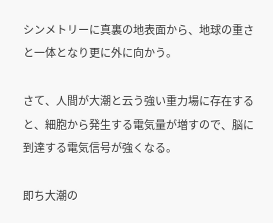シンメトリーに真裏の地表面から、地球の重さと一体となり更に外に向かう。

さて、人間が大潮と云う強い重力場に存在すると、細胞から発生する電気量が増すので、脳に到達する電気信号が強くなる。

即ち大潮の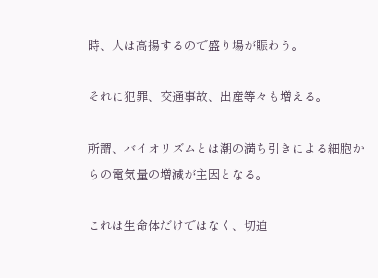時、人は高揚するので盛り場が賑わう。

それに犯罪、交通事故、出産等々も増える。

所謂、バイオリズムとは潮の満ち引きによる細胞からの電気量の増減が主因となる。

これは生命体だけではなく、切迫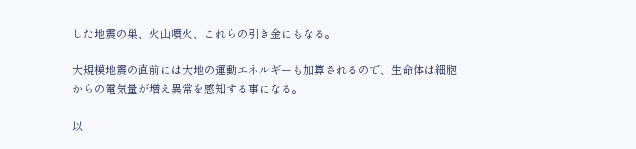した地震の巣、火山噴火、これらの引き金にもなる。

大規模地震の直前には大地の運動エネルギーも加算されるので、生命体は細胞からの電気量が増え異常を感知する事になる。

以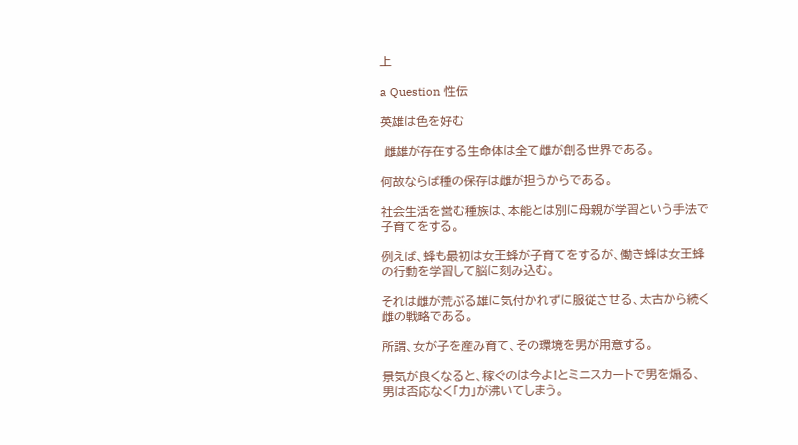上

a Question 性伝

英雄は色を好む

 雌雄が存在する生命体は全て雌が創る世界である。

何故ならば種の保存は雌が担うからである。

社会生活を営む種族は、本能とは別に母親が学習という手法で子育てをする。

例えば、蜂も最初は女王蜂が子育てをするが、働き蜂は女王蜂の行動を学習して脳に刻み込む。

それは雌が荒ぶる雄に気付かれずに服従させる、太古から続く雌の戦略である。

所謂、女が子を産み育て、その環境を男が用意する。

景気が良くなると、稼ぐのは今よ!とミニスカートで男を煽る、男は否応なく「力」が沸いてしまう。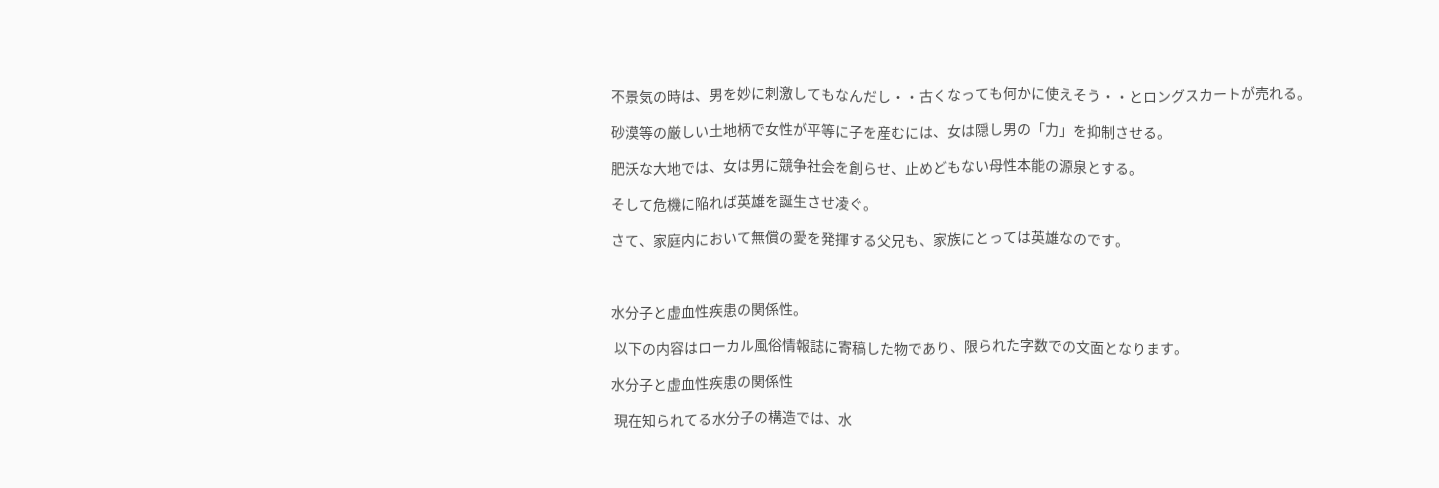不景気の時は、男を妙に刺激してもなんだし・・古くなっても何かに使えそう・・とロングスカートが売れる。

砂漠等の厳しい土地柄で女性が平等に子を産むには、女は隠し男の「力」を抑制させる。

肥沃な大地では、女は男に競争社会を創らせ、止めどもない母性本能の源泉とする。

そして危機に陥れば英雄を誕生させ凌ぐ。

さて、家庭内において無償の愛を発揮する父兄も、家族にとっては英雄なのです。



水分子と虚血性疾患の関係性。

 以下の内容はローカル風俗情報誌に寄稿した物であり、限られた字数での文面となります。

水分子と虚血性疾患の関係性

 現在知られてる水分子の構造では、水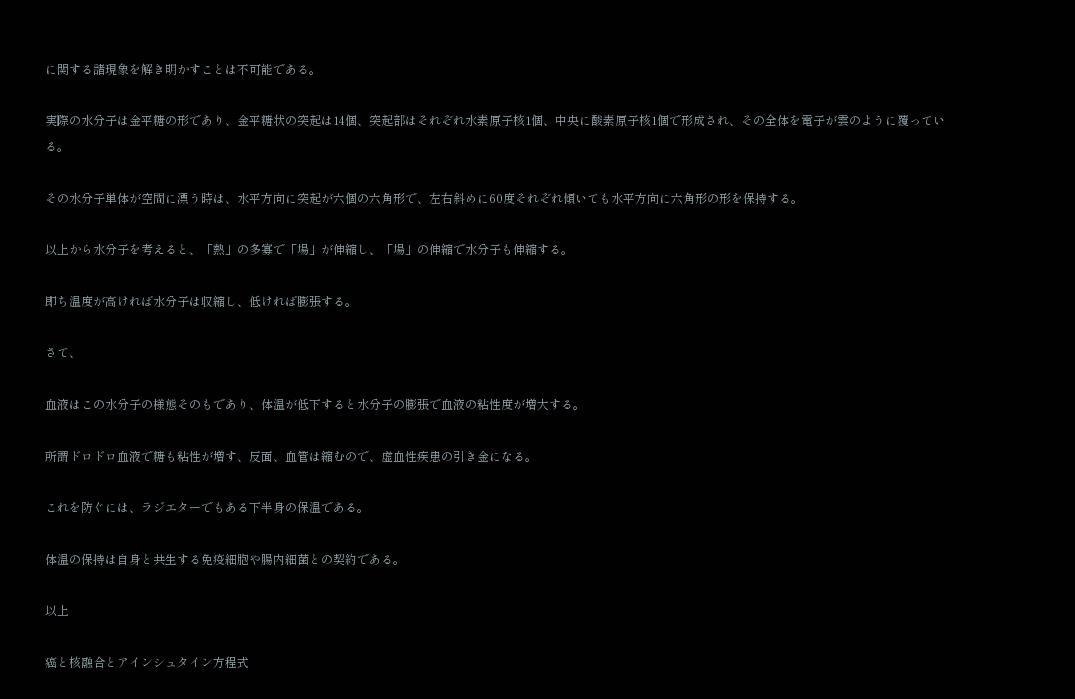に関する諸現象を解き明かすことは不可能である。

実際の水分子は金平糖の形であり、金平糖状の突起は14個、突起部はそれぞれ水素原子核1個、中央に酸素原子核1個で形成され、その全体を電子が雲のように覆っている。

その水分子単体が空間に漂う時は、水平方向に突起が六個の六角形で、左右斜めに60度それぞれ傾いても水平方向に六角形の形を保持する。

以上から水分子を考えると、「熱」の多寡で「場」が伸縮し、「場」の伸縮で水分子も伸縮する。

即ち温度が高ければ水分子は収縮し、低ければ膨張する。

さて、

血液はこの水分子の様態そのもであり、体温が低下すると水分子の膨張で血液の粘性度が増大する。

所謂ドロドロ血液で糖も粘性が増す、反面、血管は縮むので、虚血性疾患の引き金になる。

これを防ぐには、ラジエターでもある下半身の保温である。

体温の保持は自身と共生する免疫細胞や腸内細菌との契約である。

以上

癌と核融合とアインシュタイン方程式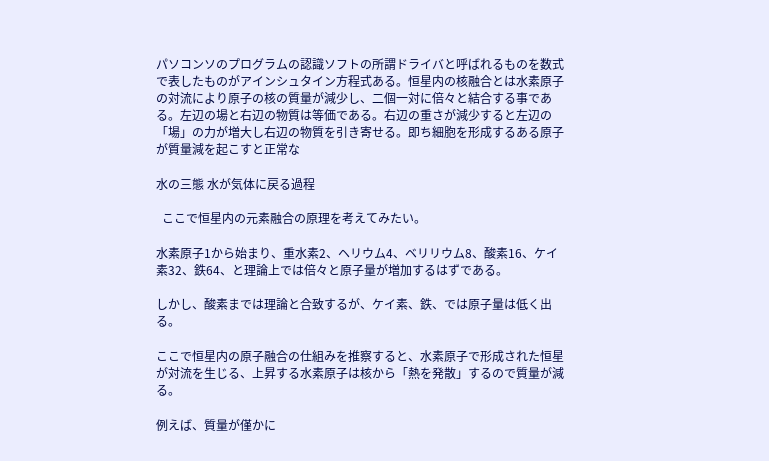パソコンソのプログラムの認識ソフトの所謂ドライバと呼ばれるものを数式で表したものがアインシュタイン方程式ある。恒星内の核融合とは水素原子の対流により原子の核の質量が減少し、二個一対に倍々と結合する事である。左辺の場と右辺の物質は等価である。右辺の重さが減少すると左辺の「場」の力が増大し右辺の物質を引き寄せる。即ち細胞を形成するある原子が質量減を起こすと正常な

水の三態 水が気体に戻る過程

  ここで恒星内の元素融合の原理を考えてみたい。

水素原子1から始まり、重水素2、ヘリウム4、ベリリウム8、酸素16、ケイ素32、鉄64、と理論上では倍々と原子量が増加するはずである。

しかし、酸素までは理論と合致するが、ケイ素、鉄、では原子量は低く出る。

ここで恒星内の原子融合の仕組みを推察すると、水素原子で形成された恒星が対流を生じる、上昇する水素原子は核から「熱を発散」するので質量が減る。

例えば、質量が僅かに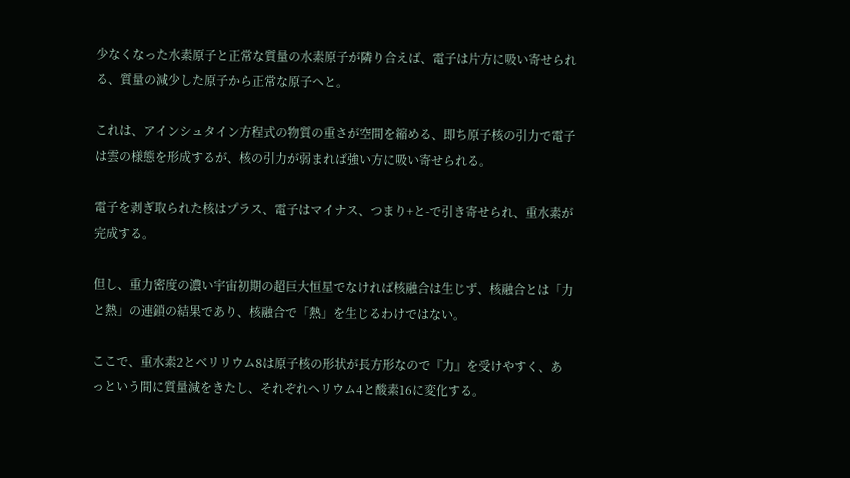少なくなった水素原子と正常な質量の水素原子が隣り合えば、電子は片方に吸い寄せられる、質量の減少した原子から正常な原子へと。

これは、アインシュタイン方程式の物質の重さが空間を縮める、即ち原子核の引力で電子は雲の様態を形成するが、核の引力が弱まれば強い方に吸い寄せられる。

電子を剥ぎ取られた核はプラス、電子はマイナス、つまり+と-で引き寄せられ、重水素が完成する。

但し、重力密度の濃い宇宙初期の超巨大恒星でなければ核融合は生じず、核融合とは「力と熱」の連鎖の結果であり、核融合で「熱」を生じるわけではない。

ここで、重水素2とベリリウム8は原子核の形状が長方形なので『力』を受けやすく、あっという間に質量減をきたし、それぞれヘリウム4と酸素16に変化する。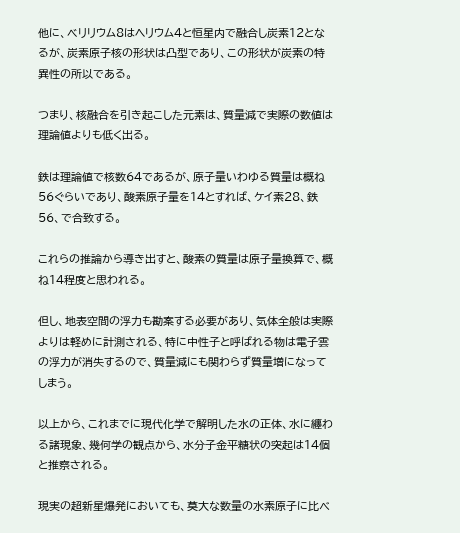他に、ベリリウム8はヘリウム4と恒星内で融合し炭素12となるが、炭素原子核の形状は凸型であり、この形状が炭素の特異性の所以である。

つまり、核融合を引き起こした元素は、質量減で実際の数値は理論値よりも低く出る。

鉄は理論値で核数64であるが、原子量いわゆる質量は概ね56ぐらいであり、酸素原子量を14とすれば、ケイ素28、鉄56、で合致する。

これらの推論から導き出すと、酸素の質量は原子量換算で、概ね14程度と思われる。

但し、地表空間の浮力も勘案する必要があり、気体全般は実際よりは軽めに計測される、特に中性子と呼ばれる物は電子雲の浮力が消失するので、質量減にも関わらず質量増になってしまう。

以上から、これまでに現代化学で解明した水の正体、水に纏わる諸現象、幾何学の観点から、水分子金平糖状の突起は14個と推察される。

現実の超新星爆発においても、莫大な数量の水素原子に比べ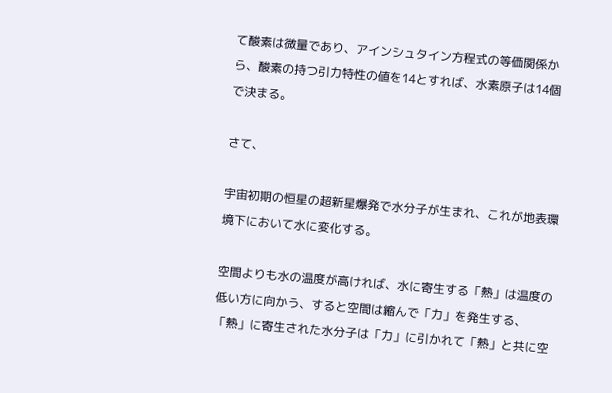て酸素は微量であり、アインシュタイン方程式の等価関係から、酸素の持つ引力特性の値を14とすれば、水素原子は14個で決まる。

さて、

宇宙初期の恒星の超新星爆発で水分子が生まれ、これが地表環境下において水に変化する。

空間よりも水の温度が高ければ、水に寄生する「熱」は温度の低い方に向かう、すると空間は縮んで「力」を発生する、「熱」に寄生された水分子は「力」に引かれて「熱」と共に空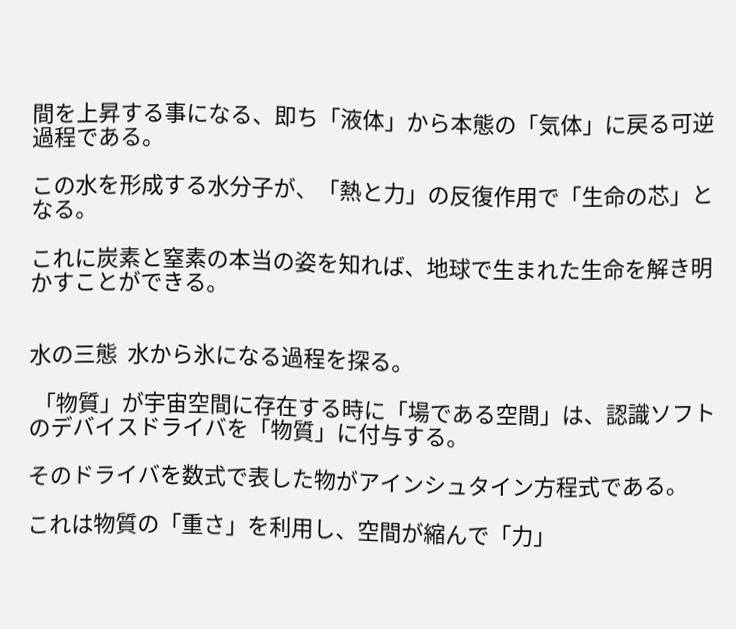間を上昇する事になる、即ち「液体」から本態の「気体」に戻る可逆過程である。

この水を形成する水分子が、「熱と力」の反復作用で「生命の芯」となる。

これに炭素と窒素の本当の姿を知れば、地球で生まれた生命を解き明かすことができる。


水の三態  水から氷になる過程を探る。

 「物質」が宇宙空間に存在する時に「場である空間」は、認識ソフトのデバイスドライバを「物質」に付与する。

そのドライバを数式で表した物がアインシュタイン方程式である。

これは物質の「重さ」を利用し、空間が縮んで「力」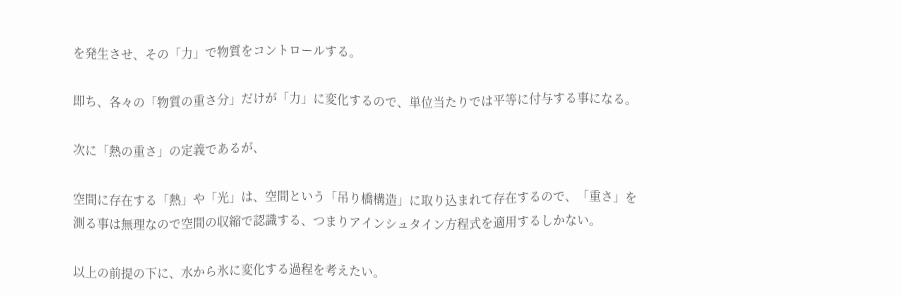を発生させ、その「力」で物質をコントロールする。

即ち、各々の「物質の重さ分」だけが「力」に変化するので、単位当たりでは平等に付与する事になる。

次に「熱の重さ」の定義であるが、

空間に存在する「熱」や「光」は、空間という「吊り橋構造」に取り込まれて存在するので、「重さ」を測る事は無理なので空間の収縮で認識する、つまりアインシュタイン方程式を適用するしかない。

以上の前提の下に、水から氷に変化する過程を考えたい。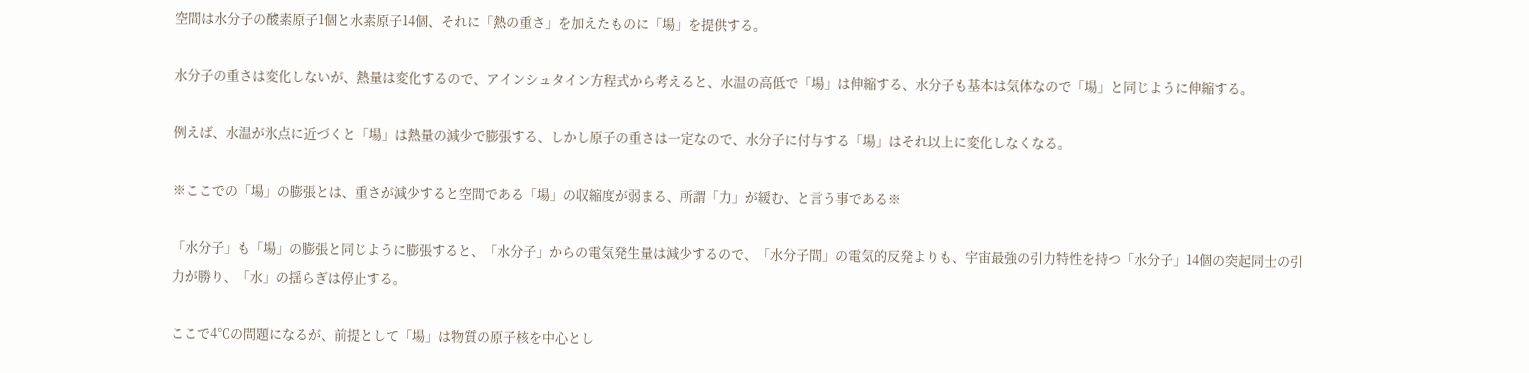空間は水分子の酸素原子1個と水素原子14個、それに「熱の重さ」を加えたものに「場」を提供する。

水分子の重さは変化しないが、熱量は変化するので、アインシュタイン方程式から考えると、水温の高低で「場」は伸縮する、水分子も基本は気体なので「場」と同じように伸縮する。

例えば、水温が氷点に近づくと「場」は熱量の減少で膨張する、しかし原子の重さは一定なので、水分子に付与する「場」はそれ以上に変化しなくなる。

※ここでの「場」の膨張とは、重さが減少すると空間である「場」の収縮度が弱まる、所謂「力」が緩む、と言う事である※

「水分子」も「場」の膨張と同じように膨張すると、「水分子」からの電気発生量は減少するので、「水分子間」の電気的反発よりも、宇宙最強の引力特性を持つ「水分子」14個の突起同士の引力が勝り、「水」の揺らぎは停止する。

ここで4℃の問題になるが、前提として「場」は物質の原子核を中心とし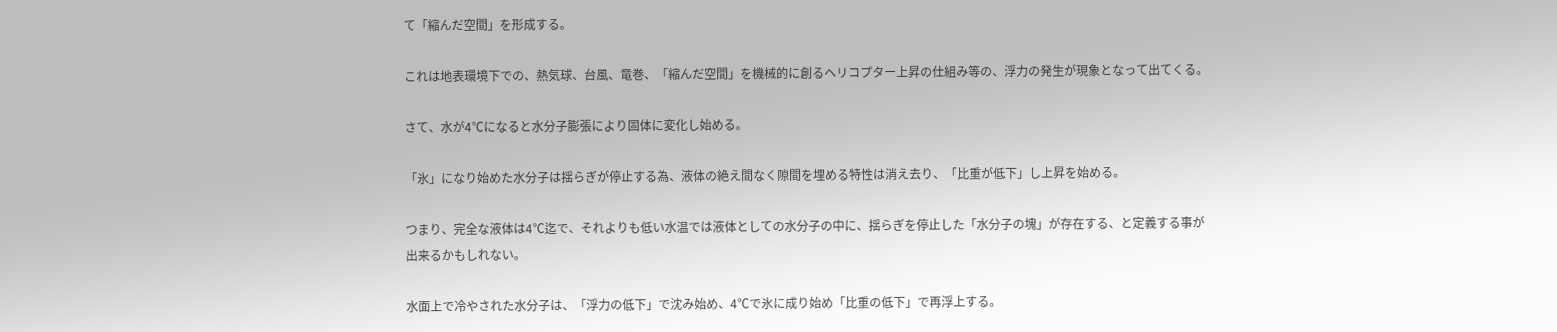て「縮んだ空間」を形成する。

これは地表環境下での、熱気球、台風、竜巻、「縮んだ空間」を機械的に創るヘリコプター上昇の仕組み等の、浮力の発生が現象となって出てくる。

さて、水が4℃になると水分子膨張により固体に変化し始める。

「氷」になり始めた水分子は揺らぎが停止する為、液体の絶え間なく隙間を埋める特性は消え去り、「比重が低下」し上昇を始める。

つまり、完全な液体は4℃迄で、それよりも低い水温では液体としての水分子の中に、揺らぎを停止した「水分子の塊」が存在する、と定義する事が出来るかもしれない。

水面上で冷やされた水分子は、「浮力の低下」で沈み始め、4℃で氷に成り始め「比重の低下」で再浮上する。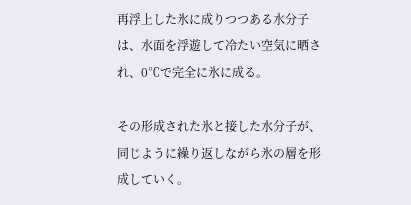再浮上した氷に成りつつある水分子は、水面を浮遊して冷たい空気に晒され、0℃で完全に氷に成る。

その形成された氷と接した水分子が、同じように繰り返しながら氷の層を形成していく。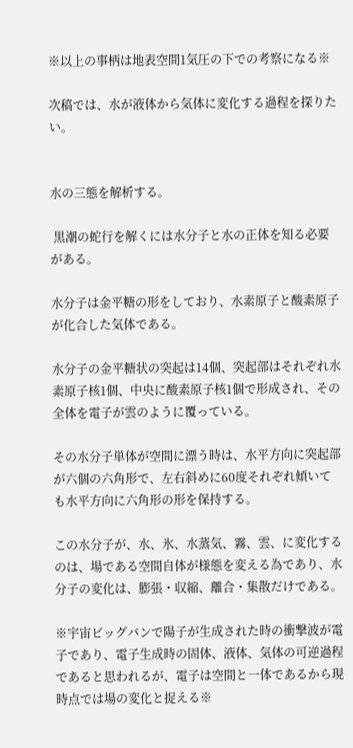※以上の事柄は地表空間1気圧の下での考察になる※

次稿では、水が液体から気体に変化する過程を探りたい。


水の三態を解析する。

 黒潮の蛇行を解くには水分子と水の正体を知る必要がある。

水分子は金平糖の形をしており、水素原子と酸素原子が化合した気体である。

水分子の金平糖状の突起は14個、突起部はそれぞれ水素原子核1個、中央に酸素原子核1個で形成され、その全体を電子が雲のように覆っている。

その水分子単体が空間に漂う時は、水平方向に突起部が六個の六角形で、左右斜めに60度それぞれ傾いても水平方向に六角形の形を保持する。

この水分子が、水、氷、水蒸気、霧、雲、に変化するのは、場である空間自体が様態を変える為であり、水分子の変化は、膨張・収縮、離合・集散だけである。

※宇宙ビッグバンで陽子が生成された時の衝撃波が電子であり、電子生成時の固体、液体、気体の可逆過程であると思われるが、電子は空間と一体であるから現時点では場の変化と捉える※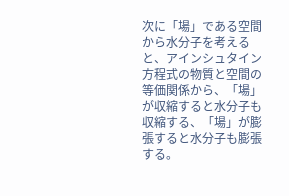次に「場」である空間から水分子を考えると、アインシュタイン方程式の物質と空間の等価関係から、「場」が収縮すると水分子も収縮する、「場」が膨張すると水分子も膨張する。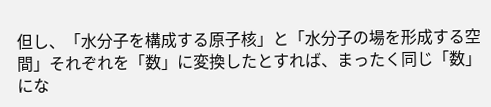但し、「水分子を構成する原子核」と「水分子の場を形成する空間」それぞれを「数」に変換したとすれば、まったく同じ「数」にな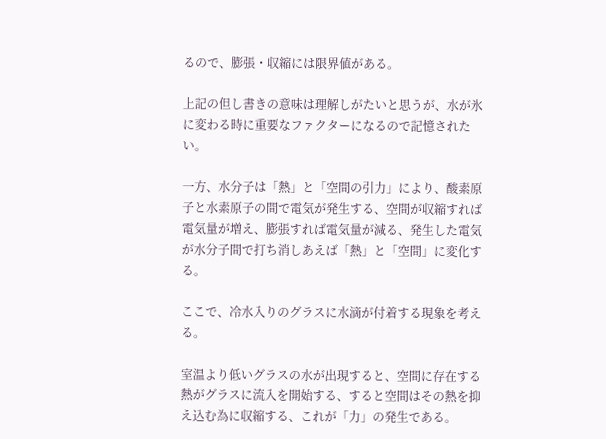るので、膨張・収縮には限界値がある。

上記の但し書きの意味は理解しがたいと思うが、水が氷に変わる時に重要なファクターになるので記憶されたい。

一方、水分子は「熱」と「空間の引力」により、酸素原子と水素原子の間で電気が発生する、空間が収縮すれば電気量が増え、膨張すれば電気量が減る、発生した電気が水分子間で打ち消しあえば「熱」と「空間」に変化する。

ここで、冷水入りのグラスに水滴が付着する現象を考える。

室温より低いグラスの水が出現すると、空間に存在する熱がグラスに流入を開始する、すると空間はその熱を抑え込む為に収縮する、これが「力」の発生である。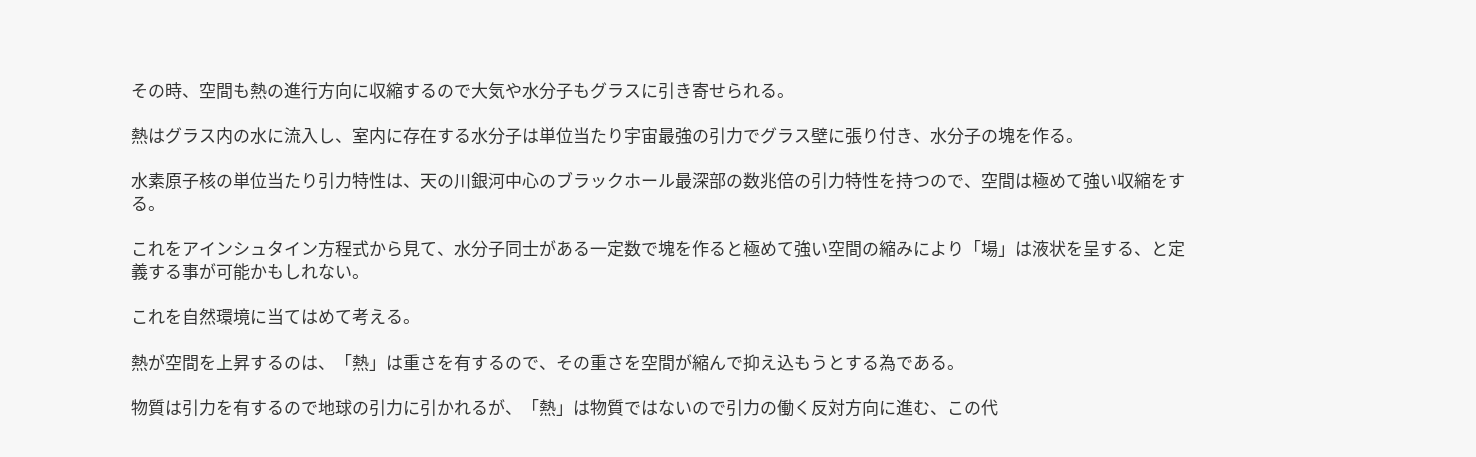その時、空間も熱の進行方向に収縮するので大気や水分子もグラスに引き寄せられる。

熱はグラス内の水に流入し、室内に存在する水分子は単位当たり宇宙最強の引力でグラス壁に張り付き、水分子の塊を作る。

水素原子核の単位当たり引力特性は、天の川銀河中心のブラックホール最深部の数兆倍の引力特性を持つので、空間は極めて強い収縮をする。

これをアインシュタイン方程式から見て、水分子同士がある一定数で塊を作ると極めて強い空間の縮みにより「場」は液状を呈する、と定義する事が可能かもしれない。

これを自然環境に当てはめて考える。

熱が空間を上昇するのは、「熱」は重さを有するので、その重さを空間が縮んで抑え込もうとする為である。

物質は引力を有するので地球の引力に引かれるが、「熱」は物質ではないので引力の働く反対方向に進む、この代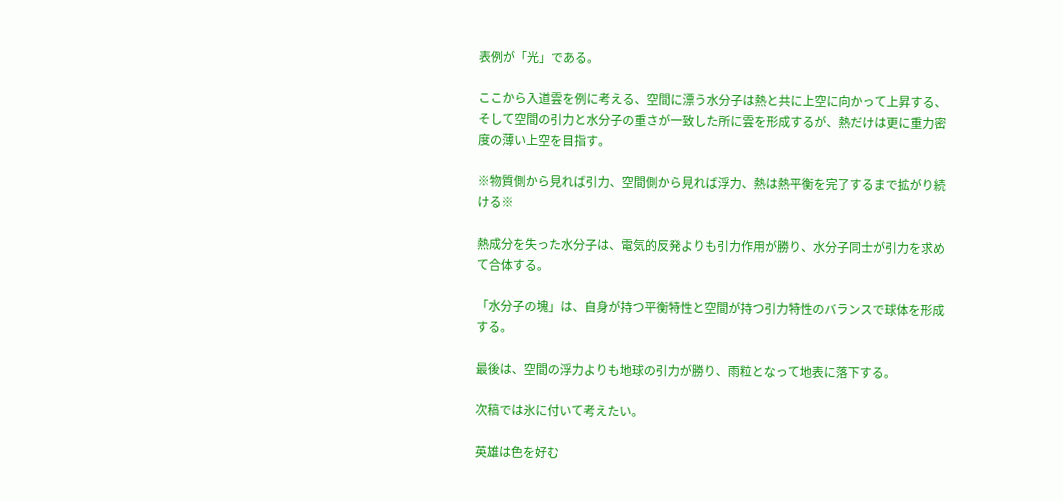表例が「光」である。

ここから入道雲を例に考える、空間に漂う水分子は熱と共に上空に向かって上昇する、そして空間の引力と水分子の重さが一致した所に雲を形成するが、熱だけは更に重力密度の薄い上空を目指す。

※物質側から見れば引力、空間側から見れば浮力、熱は熱平衡を完了するまで拡がり続ける※

熱成分を失った水分子は、電気的反発よりも引力作用が勝り、水分子同士が引力を求めて合体する。

「水分子の塊」は、自身が持つ平衡特性と空間が持つ引力特性のバランスで球体を形成する。

最後は、空間の浮力よりも地球の引力が勝り、雨粒となって地表に落下する。

次稿では氷に付いて考えたい。

英雄は色を好む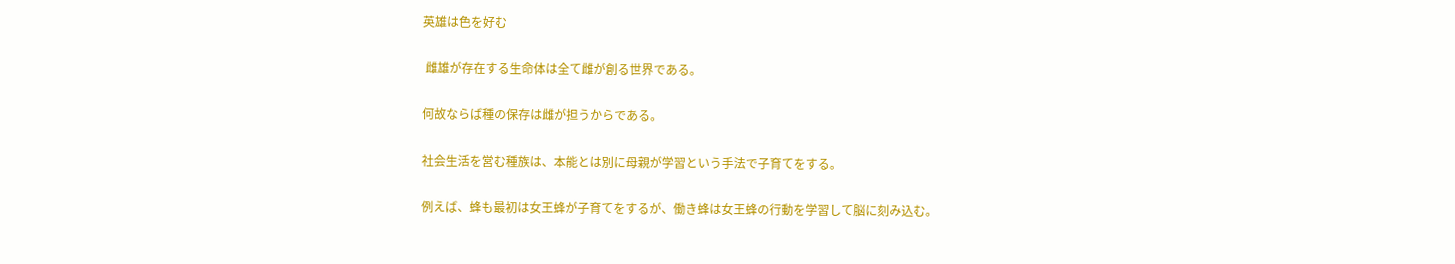英雄は色を好む

 雌雄が存在する生命体は全て雌が創る世界である。

何故ならば種の保存は雌が担うからである。

社会生活を営む種族は、本能とは別に母親が学習という手法で子育てをする。

例えば、蜂も最初は女王蜂が子育てをするが、働き蜂は女王蜂の行動を学習して脳に刻み込む。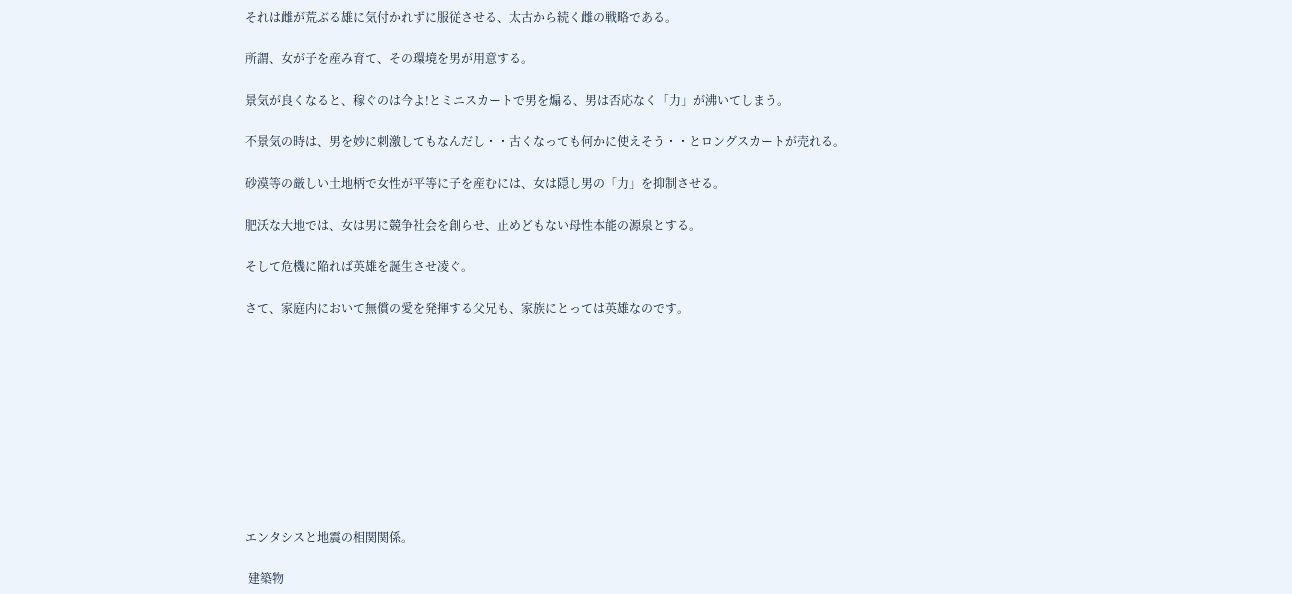それは雌が荒ぶる雄に気付かれずに服従させる、太古から続く雌の戦略である。

所謂、女が子を産み育て、その環境を男が用意する。

景気が良くなると、稼ぐのは今よ!とミニスカートで男を煽る、男は否応なく「力」が沸いてしまう。

不景気の時は、男を妙に刺激してもなんだし・・古くなっても何かに使えそう・・とロングスカートが売れる。

砂漠等の厳しい土地柄で女性が平等に子を産むには、女は隠し男の「力」を抑制させる。

肥沃な大地では、女は男に競争社会を創らせ、止めどもない母性本能の源泉とする。

そして危機に陥れば英雄を誕生させ凌ぐ。

さて、家庭内において無償の愛を発揮する父兄も、家族にとっては英雄なのです。










エンタシスと地震の相関関係。

 建築物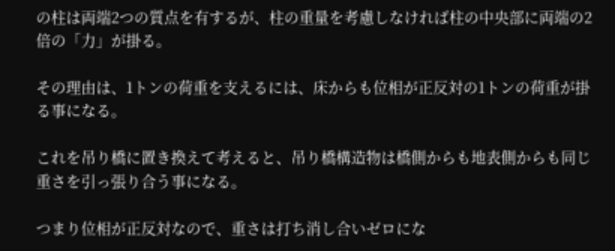の柱は両端2つの質点を有するが、柱の重量を考慮しなければ柱の中央部に両端の2倍の「力」が掛る。

その理由は、1トンの荷重を支えるには、床からも位相が正反対の1トンの荷重が掛る事になる。

これを吊り橋に置き換えて考えると、吊り橋構造物は橋側からも地表側からも同じ重さを引っ張り合う事になる。

つまり位相が正反対なので、重さは打ち消し合いゼロにな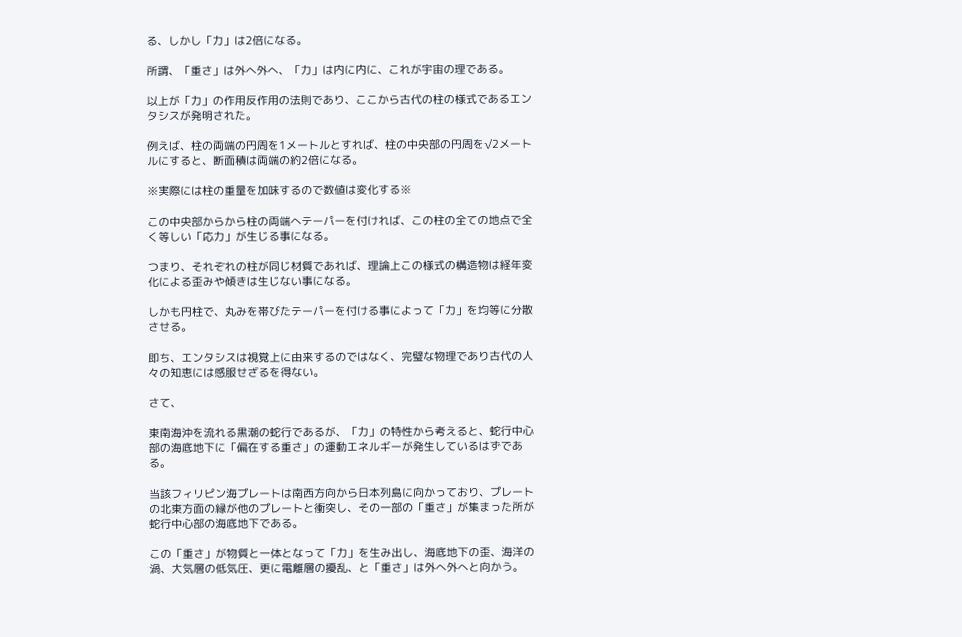る、しかし「力」は2倍になる。

所謂、「重さ」は外へ外へ、「力」は内に内に、これが宇宙の理である。

以上が「力」の作用反作用の法則であり、ここから古代の柱の様式であるエンタシスが発明された。

例えば、柱の両端の円周を1メートルとすれば、柱の中央部の円周を√2メートルにすると、断面積は両端の約2倍になる。

※実際には柱の重量を加味するので数値は変化する※

この中央部からから柱の両端へテーパーを付ければ、この柱の全ての地点で全く等しい「応力」が生じる事になる。

つまり、それぞれの柱が同じ材質であれば、理論上この様式の構造物は経年変化による歪みや傾きは生じない事になる。

しかも円柱で、丸みを帯びたテーパーを付ける事によって「力」を均等に分散させる。

即ち、エンタシスは視覚上に由来するのではなく、完璧な物理であり古代の人々の知恵には感服せざるを得ない。

さて、

東南海沖を流れる黒潮の蛇行であるが、「力」の特性から考えると、蛇行中心部の海底地下に「偏在する重さ」の運動エネルギーが発生しているはずである。

当該フィリピン海プレートは南西方向から日本列島に向かっており、プレートの北東方面の縁が他のプレートと衝突し、その一部の「重さ」が集まった所が蛇行中心部の海底地下である。

この「重さ」が物質と一体となって「力」を生み出し、海底地下の歪、海洋の渦、大気層の低気圧、更に電離層の擾乱、と「重さ」は外へ外へと向かう。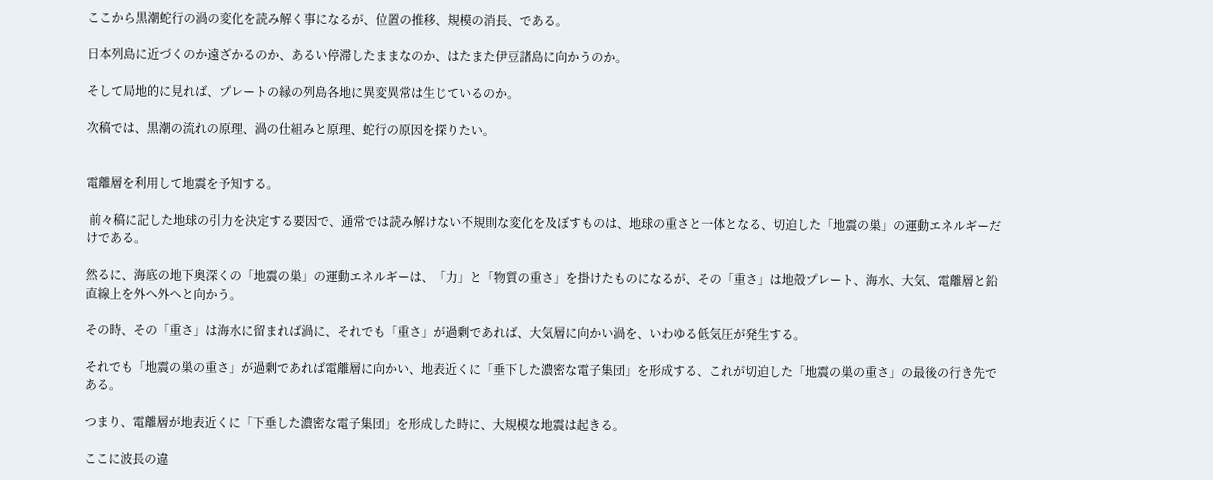ここから黒潮蛇行の渦の変化を読み解く事になるが、位置の推移、規模の消長、である。

日本列島に近づくのか遠ざかるのか、あるい停滞したままなのか、はたまた伊豆諸島に向かうのか。

そして局地的に見れば、プレートの縁の列島各地に異変異常は生じているのか。

次稿では、黒潮の流れの原理、渦の仕組みと原理、蛇行の原因を探りたい。


電離層を利用して地震を予知する。

 前々稿に記した地球の引力を決定する要因で、通常では読み解けない不規則な変化を及ぼすものは、地球の重さと一体となる、切迫した「地震の巣」の運動エネルギーだけである。

然るに、海底の地下奥深くの「地震の巣」の運動エネルギーは、「力」と「物質の重さ」を掛けたものになるが、その「重さ」は地殻プレート、海水、大気、電離層と鉛直線上を外へ外へと向かう。

その時、その「重さ」は海水に留まれば渦に、それでも「重さ」が過剰であれば、大気層に向かい渦を、いわゆる低気圧が発生する。

それでも「地震の巣の重さ」が過剰であれば電離層に向かい、地表近くに「垂下した濃密な電子集団」を形成する、これが切迫した「地震の巣の重さ」の最後の行き先である。

つまり、電離層が地表近くに「下垂した濃密な電子集団」を形成した時に、大規模な地震は起きる。

ここに波長の違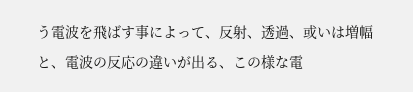う電波を飛ばす事によって、反射、透過、或いは増幅と、電波の反応の違いが出る、この様な電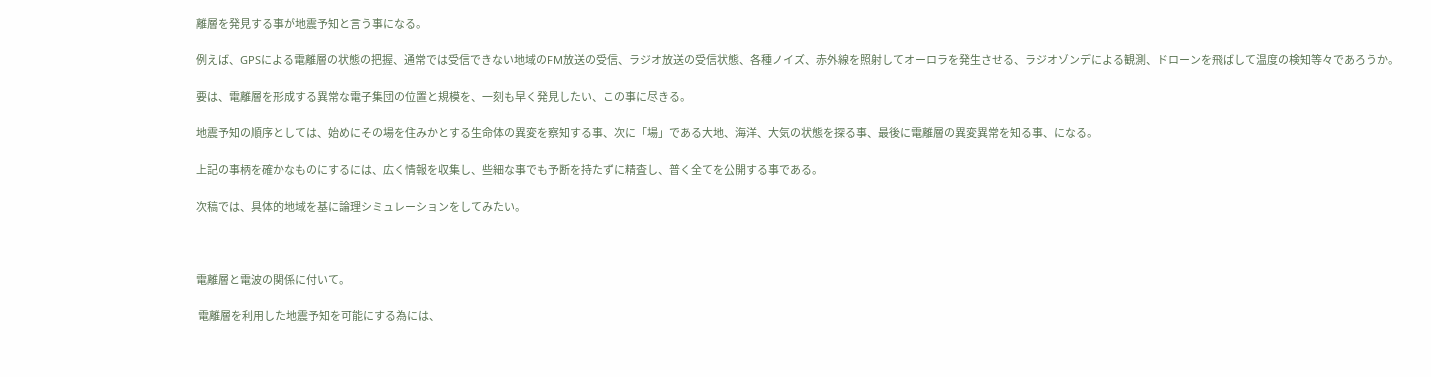離層を発見する事が地震予知と言う事になる。

例えば、GPSによる電離層の状態の把握、通常では受信できない地域のFM放送の受信、ラジオ放送の受信状態、各種ノイズ、赤外線を照射してオーロラを発生させる、ラジオゾンデによる観測、ドローンを飛ばして温度の検知等々であろうか。

要は、電離層を形成する異常な電子集団の位置と規模を、一刻も早く発見したい、この事に尽きる。

地震予知の順序としては、始めにその場を住みかとする生命体の異変を察知する事、次に「場」である大地、海洋、大気の状態を探る事、最後に電離層の異変異常を知る事、になる。

上記の事柄を確かなものにするには、広く情報を収集し、些細な事でも予断を持たずに精査し、普く全てを公開する事である。

次稿では、具体的地域を基に論理シミュレーションをしてみたい。



電離層と電波の関係に付いて。

 電離層を利用した地震予知を可能にする為には、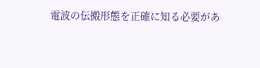電波の伝搬形態を正確に知る必要があ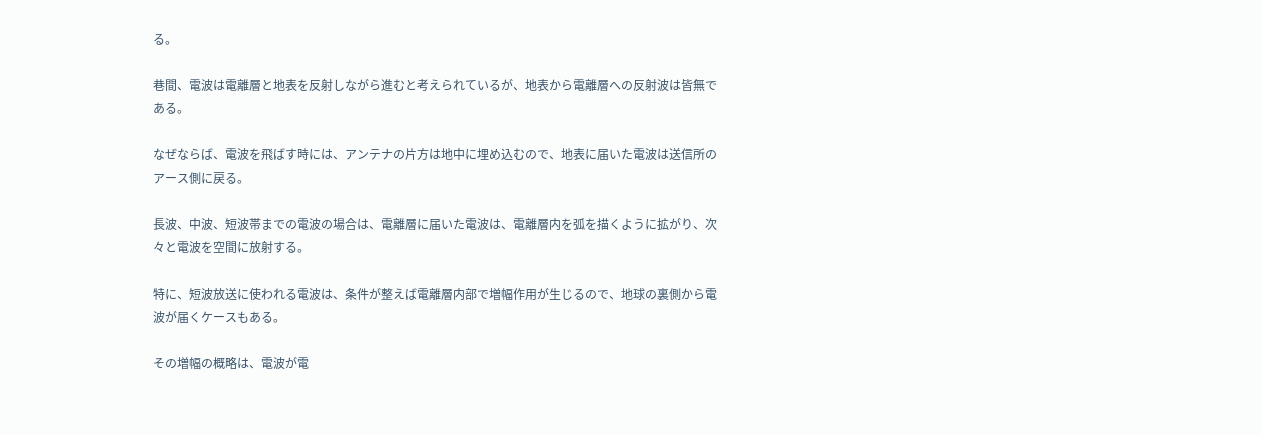る。

巷間、電波は電離層と地表を反射しながら進むと考えられているが、地表から電離層への反射波は皆無である。

なぜならば、電波を飛ばす時には、アンテナの片方は地中に埋め込むので、地表に届いた電波は送信所のアース側に戻る。

長波、中波、短波帯までの電波の場合は、電離層に届いた電波は、電離層内を弧を描くように拡がり、次々と電波を空間に放射する。

特に、短波放送に使われる電波は、条件が整えば電離層内部で増幅作用が生じるので、地球の裏側から電波が届くケースもある。

その増幅の概略は、電波が電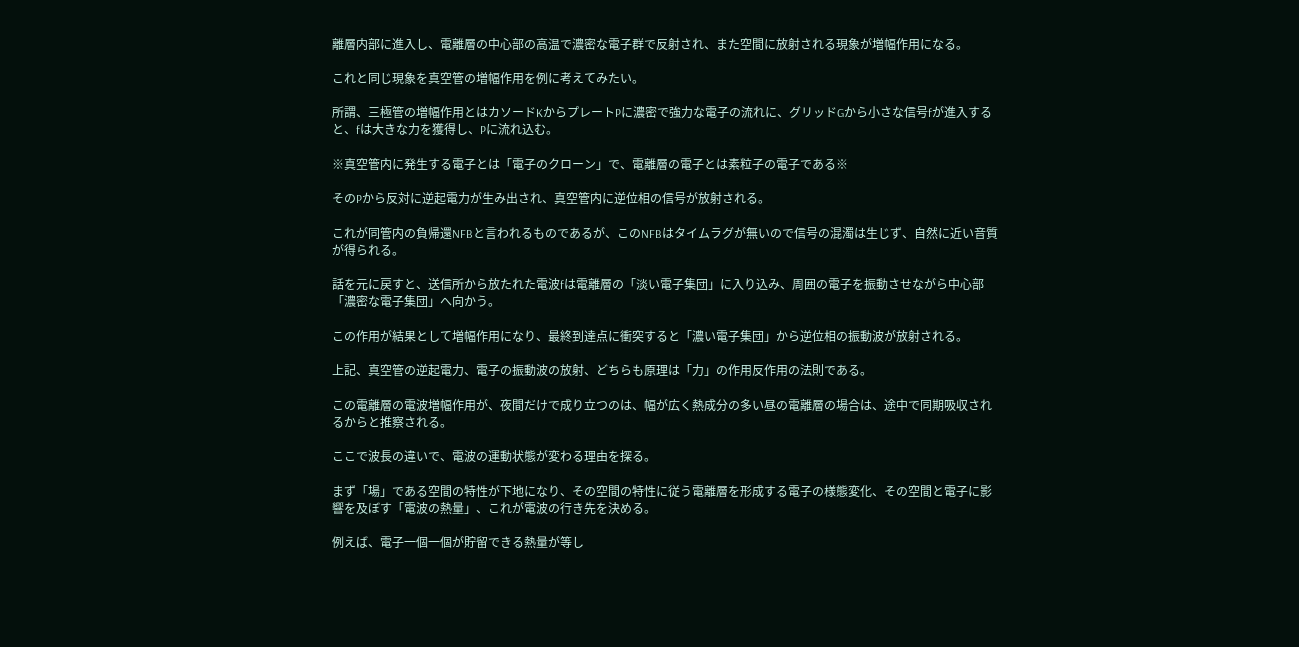離層内部に進入し、電離層の中心部の高温で濃密な電子群で反射され、また空間に放射される現象が増幅作用になる。

これと同じ現象を真空管の増幅作用を例に考えてみたい。

所謂、三極管の増幅作用とはカソードKからプレートPに濃密で強力な電子の流れに、グリッドGから小さな信号fが進入すると、fは大きな力を獲得し、Pに流れ込む。

※真空管内に発生する電子とは「電子のクローン」で、電離層の電子とは素粒子の電子である※

そのPから反対に逆起電力が生み出され、真空管内に逆位相の信号が放射される。

これが同管内の負帰還NFBと言われるものであるが、このNFBはタイムラグが無いので信号の混濁は生じず、自然に近い音質が得られる。

話を元に戻すと、送信所から放たれた電波fは電離層の「淡い電子集団」に入り込み、周囲の電子を振動させながら中心部「濃密な電子集団」へ向かう。

この作用が結果として増幅作用になり、最終到達点に衝突すると「濃い電子集団」から逆位相の振動波が放射される。

上記、真空管の逆起電力、電子の振動波の放射、どちらも原理は「力」の作用反作用の法則である。

この電離層の電波増幅作用が、夜間だけで成り立つのは、幅が広く熱成分の多い昼の電離層の場合は、途中で同期吸収されるからと推察される。

ここで波長の違いで、電波の運動状態が変わる理由を探る。

まず「場」である空間の特性が下地になり、その空間の特性に従う電離層を形成する電子の様態変化、その空間と電子に影響を及ぼす「電波の熱量」、これが電波の行き先を決める。

例えば、電子一個一個が貯留できる熱量が等し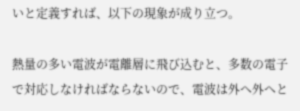いと定義すれば、以下の現象が成り立つ。

熱量の多い電波が電離層に飛び込むと、多数の電子で対応しなければならないので、電波は外へ外へと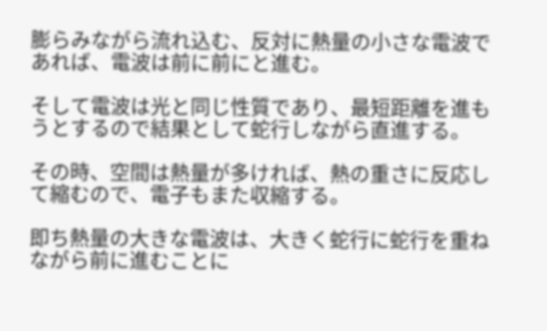膨らみながら流れ込む、反対に熱量の小さな電波であれば、電波は前に前にと進む。

そして電波は光と同じ性質であり、最短距離を進もうとするので結果として蛇行しながら直進する。

その時、空間は熱量が多ければ、熱の重さに反応して縮むので、電子もまた収縮する。

即ち熱量の大きな電波は、大きく蛇行に蛇行を重ねながら前に進むことに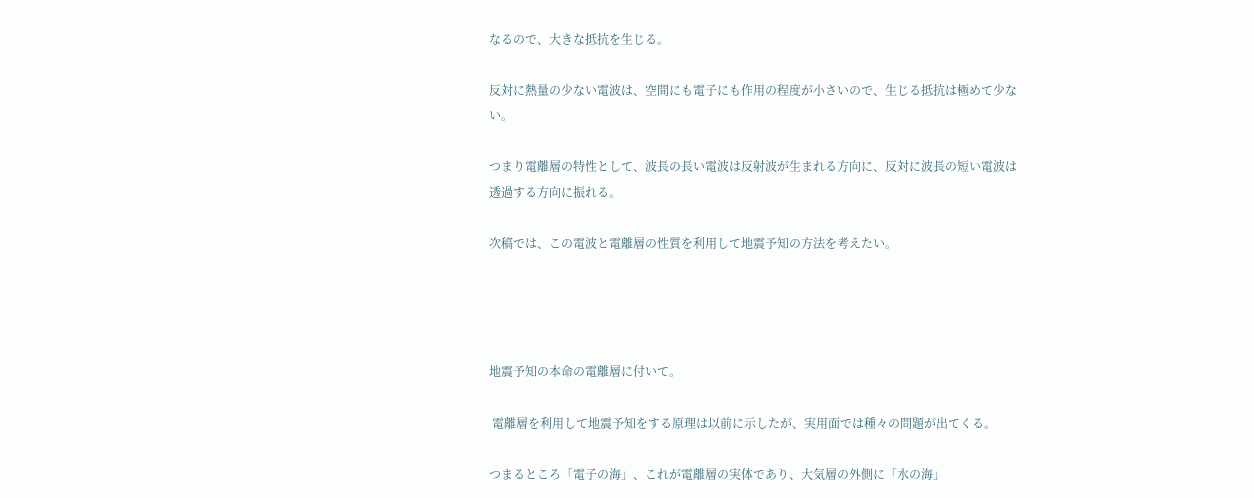なるので、大きな抵抗を生じる。

反対に熱量の少ない電波は、空間にも電子にも作用の程度が小さいので、生じる抵抗は極めて少ない。

つまり電離層の特性として、波長の長い電波は反射波が生まれる方向に、反対に波長の短い電波は透過する方向に振れる。

次稿では、この電波と電離層の性質を利用して地震予知の方法を考えたい。




地震予知の本命の電離層に付いて。

 電離層を利用して地震予知をする原理は以前に示したが、実用面では種々の問題が出てくる。

つまるところ「電子の海」、これが電離層の実体であり、大気層の外側に「水の海」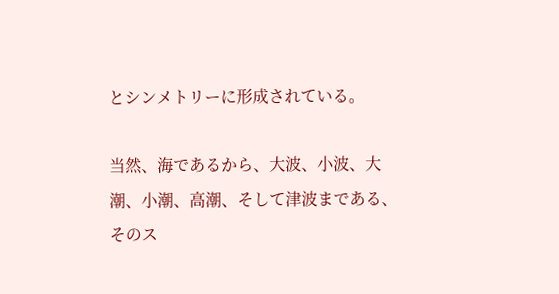とシンメトリーに形成されている。

当然、海であるから、大波、小波、大潮、小潮、高潮、そして津波まである、そのス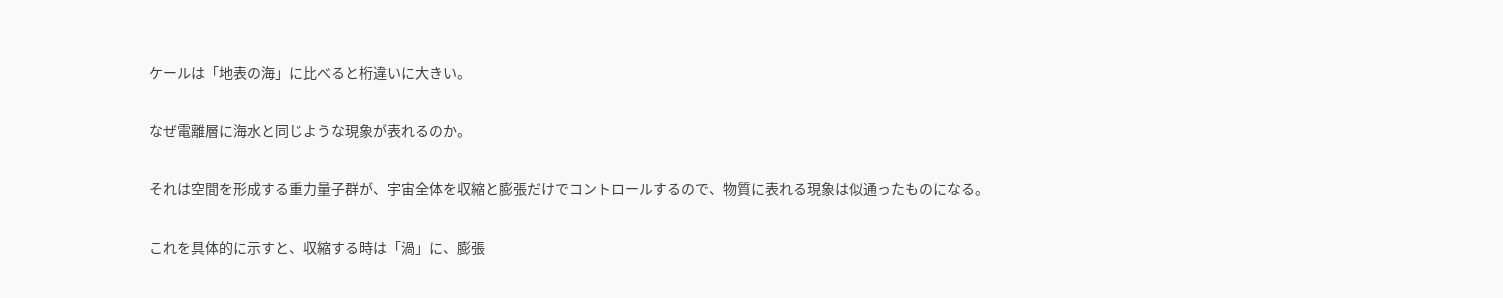ケールは「地表の海」に比べると桁違いに大きい。

なぜ電離層に海水と同じような現象が表れるのか。

それは空間を形成する重力量子群が、宇宙全体を収縮と膨張だけでコントロールするので、物質に表れる現象は似通ったものになる。

これを具体的に示すと、収縮する時は「渦」に、膨張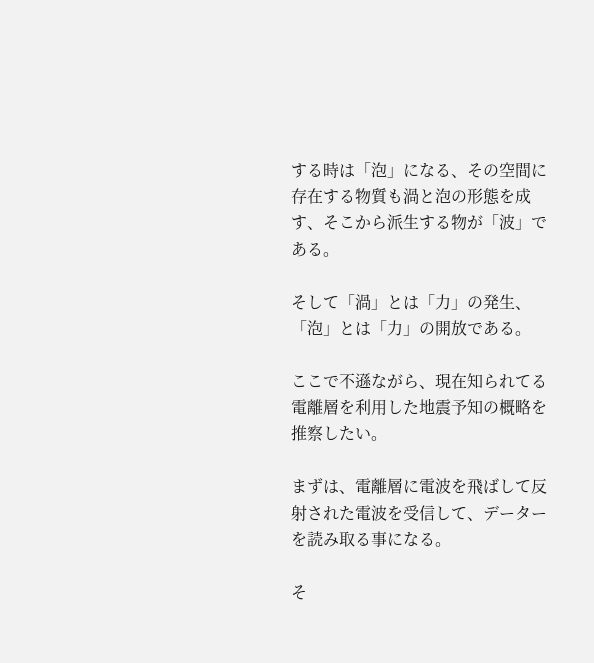する時は「泡」になる、その空間に存在する物質も渦と泡の形態を成す、そこから派生する物が「波」である。

そして「渦」とは「力」の発生、「泡」とは「力」の開放である。

ここで不遜ながら、現在知られてる電離層を利用した地震予知の概略を推察したい。

まずは、電離層に電波を飛ばして反射された電波を受信して、データーを読み取る事になる。

そ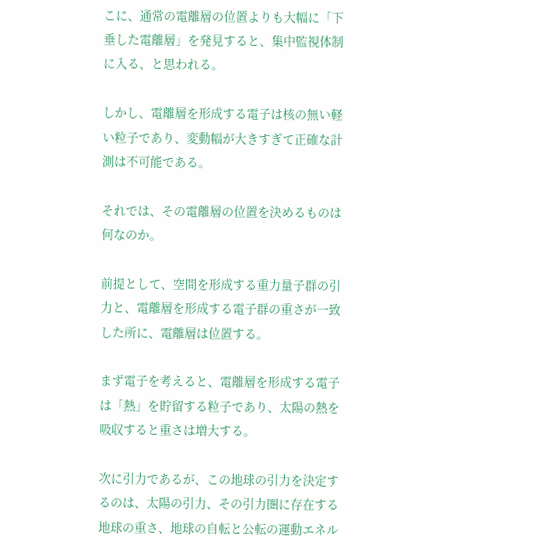こに、通常の電離層の位置よりも大幅に「下垂した電離層」を発見すると、集中監視体制に入る、と思われる。

しかし、電離層を形成する電子は核の無い軽い粒子であり、変動幅が大きすぎて正確な計測は不可能である。

それでは、その電離層の位置を決めるものは何なのか。

前提として、空間を形成する重力量子群の引力と、電離層を形成する電子群の重さが一致した所に、電離層は位置する。

まず電子を考えると、電離層を形成する電子は「熱」を貯留する粒子であり、太陽の熱を吸収すると重さは増大する。

次に引力であるが、この地球の引力を決定するのは、太陽の引力、その引力圏に存在する地球の重さ、地球の自転と公転の運動エネル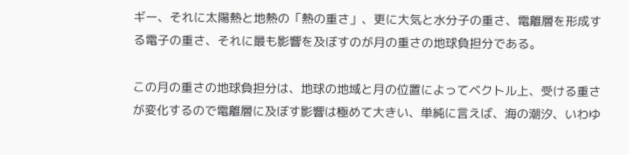ギー、それに太陽熱と地熱の「熱の重さ」、更に大気と水分子の重さ、電離層を形成する電子の重さ、それに最も影響を及ぼすのが月の重さの地球負担分である。

この月の重さの地球負担分は、地球の地域と月の位置によってベクトル上、受ける重さが変化するので電離層に及ぼす影響は極めて大きい、単純に言えば、海の潮汐、いわゆ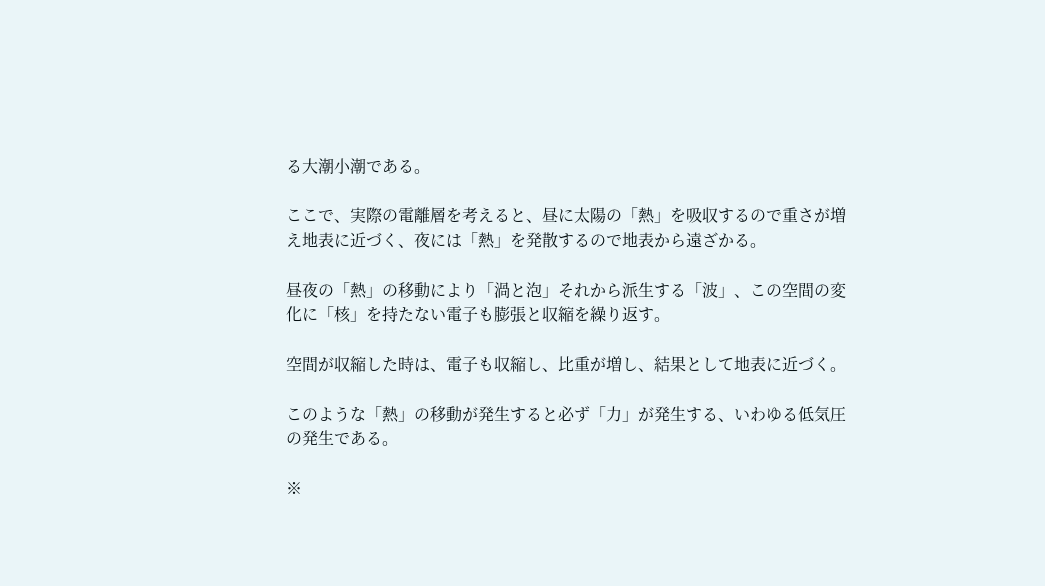る大潮小潮である。

ここで、実際の電離層を考えると、昼に太陽の「熱」を吸収するので重さが増え地表に近づく、夜には「熱」を発散するので地表から遠ざかる。

昼夜の「熱」の移動により「渦と泡」それから派生する「波」、この空間の変化に「核」を持たない電子も膨張と収縮を繰り返す。

空間が収縮した時は、電子も収縮し、比重が増し、結果として地表に近づく。

このような「熱」の移動が発生すると必ず「力」が発生する、いわゆる低気圧の発生である。

※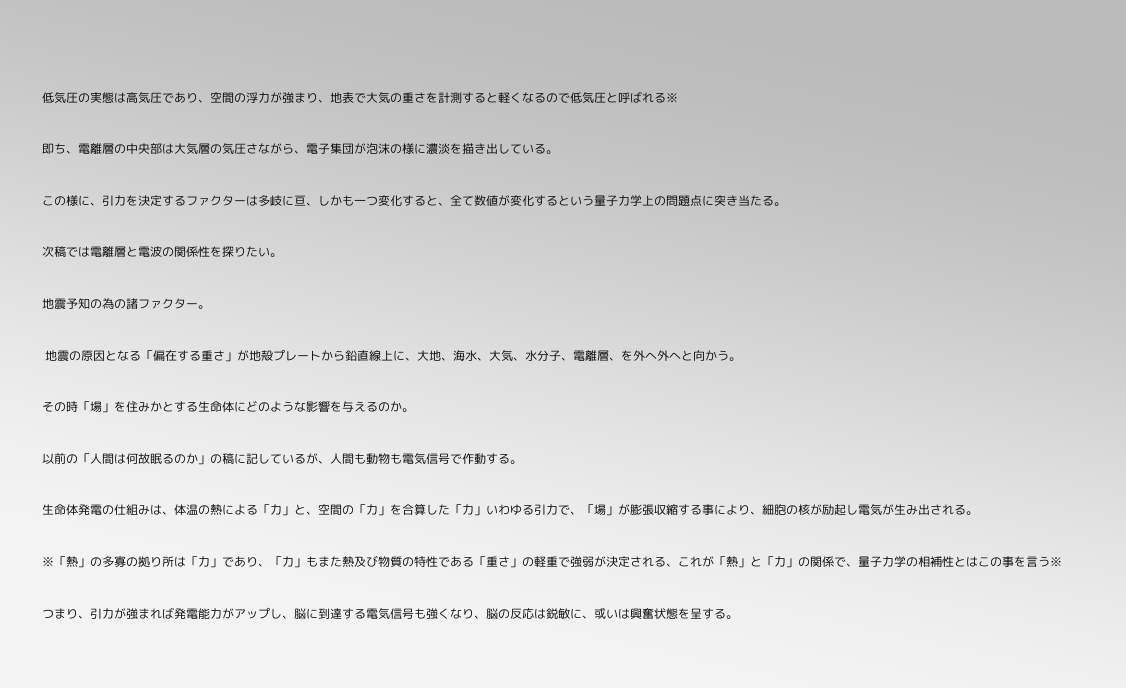低気圧の実態は高気圧であり、空間の浮力が強まり、地表で大気の重さを計測すると軽くなるので低気圧と呼ばれる※

即ち、電離層の中央部は大気層の気圧さながら、電子集団が泡沫の様に濃淡を描き出している。

この様に、引力を決定するファクターは多岐に亘、しかも一つ変化すると、全て数値が変化するという量子力学上の問題点に突き当たる。

次稿では電離層と電波の関係性を探りたい。

地震予知の為の諸ファクター。

 地震の原因となる「偏在する重さ」が地殻プレートから鉛直線上に、大地、海水、大気、水分子、電離層、を外へ外へと向かう。

その時「場」を住みかとする生命体にどのような影響を与えるのか。

以前の「人間は何故眠るのか」の稿に記しているが、人間も動物も電気信号で作動する。

生命体発電の仕組みは、体温の熱による「力」と、空間の「力」を合算した「力」いわゆる引力で、「場」が膨張収縮する事により、細胞の核が励起し電気が生み出される。

※「熱」の多寡の拠り所は「力」であり、「力」もまた熱及び物質の特性である「重さ」の軽重で強弱が決定される、これが「熱」と「力」の関係で、量子力学の相補性とはこの事を言う※

つまり、引力が強まれば発電能力がアップし、脳に到達する電気信号も強くなり、脳の反応は鋭敏に、或いは興奮状態を呈する。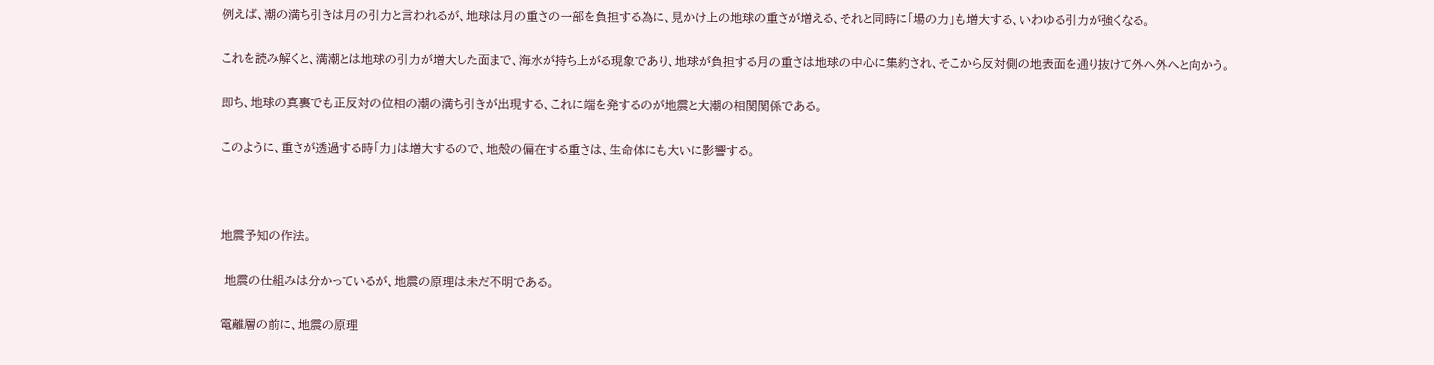例えば、潮の満ち引きは月の引力と言われるが、地球は月の重さの一部を負担する為に、見かけ上の地球の重さが増える、それと同時に「場の力」も増大する、いわゆる引力が強くなる。

これを読み解くと、満潮とは地球の引力が増大した面まで、海水が持ち上がる現象であり、地球が負担する月の重さは地球の中心に集約され、そこから反対側の地表面を通り抜けて外へ外へと向かう。

即ち、地球の真裏でも正反対の位相の潮の満ち引きが出現する、これに端を発するのが地震と大潮の相関関係である。

このように、重さが透過する時「力」は増大するので、地殻の偏在する重さは、生命体にも大いに影響する。



地震予知の作法。

 地震の仕組みは分かっているが、地震の原理は未だ不明である。

電離層の前に、地震の原理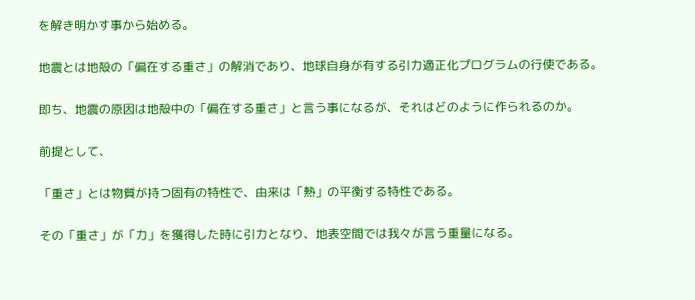を解き明かす事から始める。

地震とは地殻の「偏在する重さ」の解消であり、地球自身が有する引力適正化プログラムの行使である。

即ち、地震の原因は地殻中の「偏在する重さ」と言う事になるが、それはどのように作られるのか。

前提として、

「重さ」とは物質が持つ固有の特性で、由来は「熱」の平衡する特性である。

その「重さ」が「力」を獲得した時に引力となり、地表空間では我々が言う重量になる。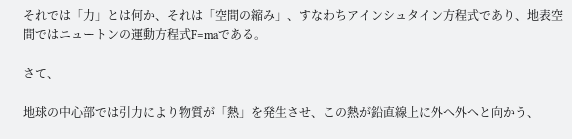それでは「力」とは何か、それは「空間の縮み」、すなわちアインシュタイン方程式であり、地表空間ではニュートンの運動方程式F=maである。

さて、

地球の中心部では引力により物質が「熱」を発生させ、この熱が鉛直線上に外へ外へと向かう、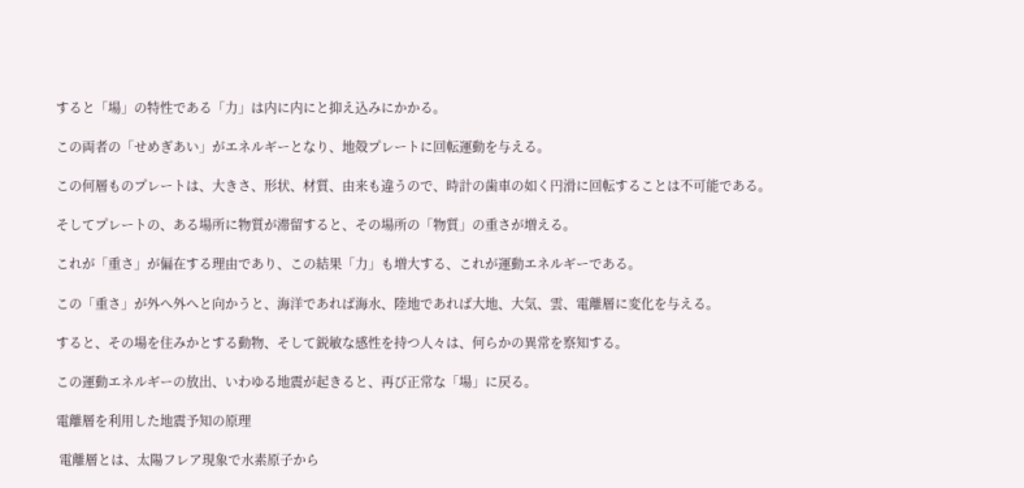すると「場」の特性である「力」は内に内にと抑え込みにかかる。

この両者の「せめぎあい」がエネルギーとなり、地殻プレートに回転運動を与える。

この何層ものプレートは、大きさ、形状、材質、由来も違うので、時計の歯車の如く円滑に回転することは不可能である。

そしてプレートの、ある場所に物質が滞留すると、その場所の「物質」の重さが増える。

これが「重さ」が偏在する理由であり、この結果「力」も増大する、これが運動エネルギーである。

この「重さ」が外へ外へと向かうと、海洋であれば海水、陸地であれば大地、大気、雲、電離層に変化を与える。

すると、その場を住みかとする動物、そして鋭敏な感性を持つ人々は、何らかの異常を察知する。

この運動エネルギーの放出、いわゆる地震が起きると、再び正常な「場」に戻る。

電離層を利用した地震予知の原理

 電離層とは、太陽フレア現象で水素原子から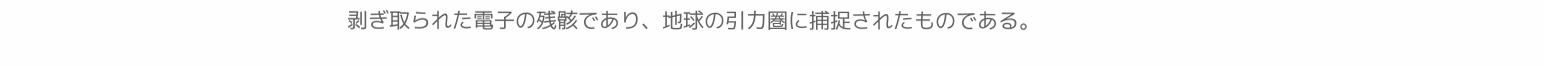剥ぎ取られた電子の残骸であり、地球の引力圏に捕捉されたものである。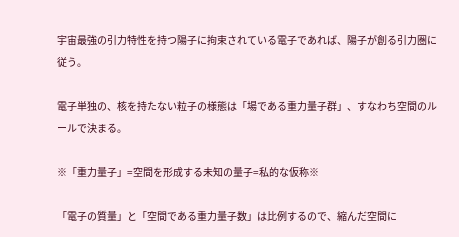宇宙最強の引力特性を持つ陽子に拘束されている電子であれば、陽子が創る引力圏に従う。

電子単独の、核を持たない粒子の様態は「場である重力量子群」、すなわち空間のルールで決まる。

※「重力量子」=空間を形成する未知の量子=私的な仮称※

「電子の質量」と「空間である重力量子数」は比例するので、縮んだ空間に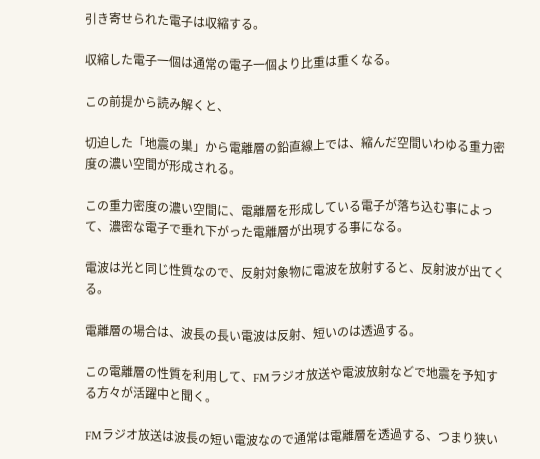引き寄せられた電子は収縮する。

収縮した電子一個は通常の電子一個より比重は重くなる。

この前提から読み解くと、

切迫した「地震の巣」から電離層の鉛直線上では、縮んだ空間いわゆる重力密度の濃い空間が形成される。

この重力密度の濃い空間に、電離層を形成している電子が落ち込む事によって、濃密な電子で垂れ下がった電離層が出現する事になる。

電波は光と同じ性質なので、反射対象物に電波を放射すると、反射波が出てくる。

電離層の場合は、波長の長い電波は反射、短いのは透過する。

この電離層の性質を利用して、FMラジオ放送や電波放射などで地震を予知する方々が活躍中と聞く。

FMラジオ放送は波長の短い電波なので通常は電離層を透過する、つまり狭い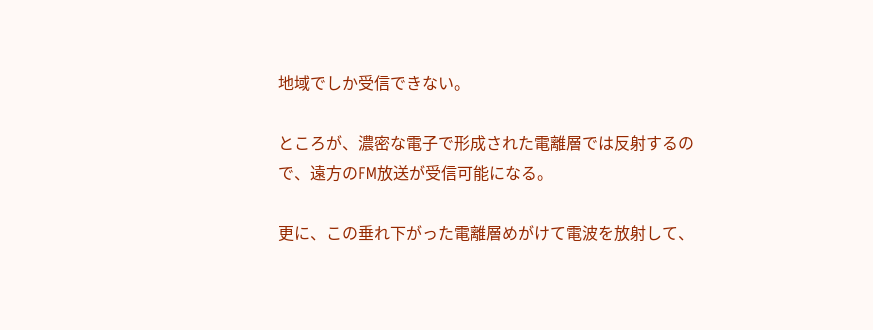地域でしか受信できない。

ところが、濃密な電子で形成された電離層では反射するので、遠方のFM放送が受信可能になる。

更に、この垂れ下がった電離層めがけて電波を放射して、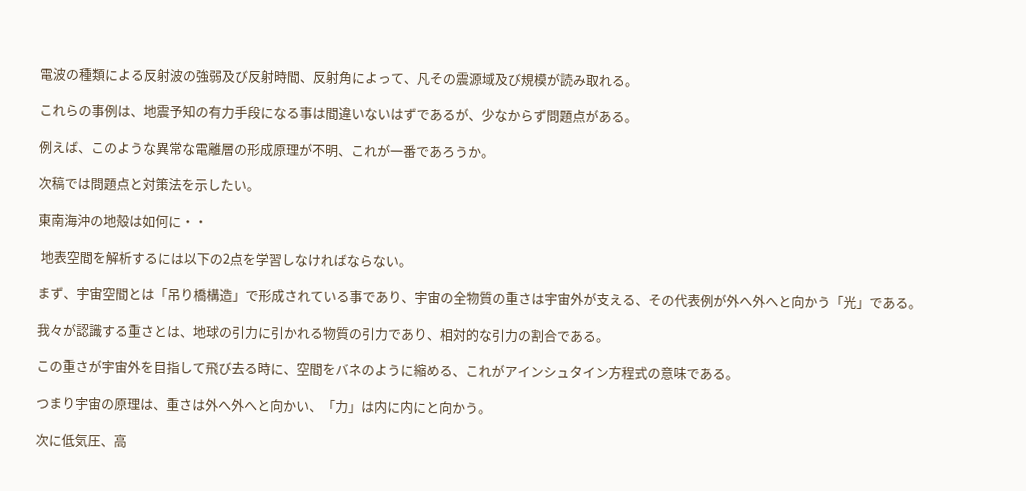電波の種類による反射波の強弱及び反射時間、反射角によって、凡その震源域及び規模が読み取れる。

これらの事例は、地震予知の有力手段になる事は間違いないはずであるが、少なからず問題点がある。

例えば、このような異常な電離層の形成原理が不明、これが一番であろうか。

次稿では問題点と対策法を示したい。

東南海沖の地殻は如何に・・

 地表空間を解析するには以下の2点を学習しなければならない。

まず、宇宙空間とは「吊り橋構造」で形成されている事であり、宇宙の全物質の重さは宇宙外が支える、その代表例が外へ外へと向かう「光」である。

我々が認識する重さとは、地球の引力に引かれる物質の引力であり、相対的な引力の割合である。

この重さが宇宙外を目指して飛び去る時に、空間をバネのように縮める、これがアインシュタイン方程式の意味である。

つまり宇宙の原理は、重さは外へ外へと向かい、「力」は内に内にと向かう。

次に低気圧、高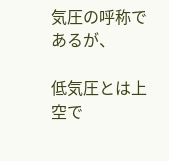気圧の呼称であるが、

低気圧とは上空で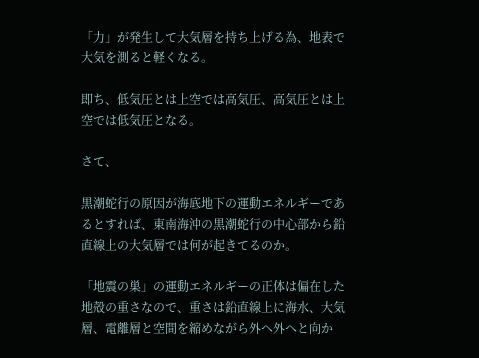「力」が発生して大気層を持ち上げる為、地表で大気を測ると軽くなる。

即ち、低気圧とは上空では高気圧、高気圧とは上空では低気圧となる。

さて、

黒潮蛇行の原因が海底地下の運動エネルギーであるとすれば、東南海沖の黒潮蛇行の中心部から鉛直線上の大気層では何が起きてるのか。

「地震の巣」の運動エネルギーの正体は偏在した地殻の重さなので、重さは鉛直線上に海水、大気層、電離層と空間を縮めながら外へ外へと向か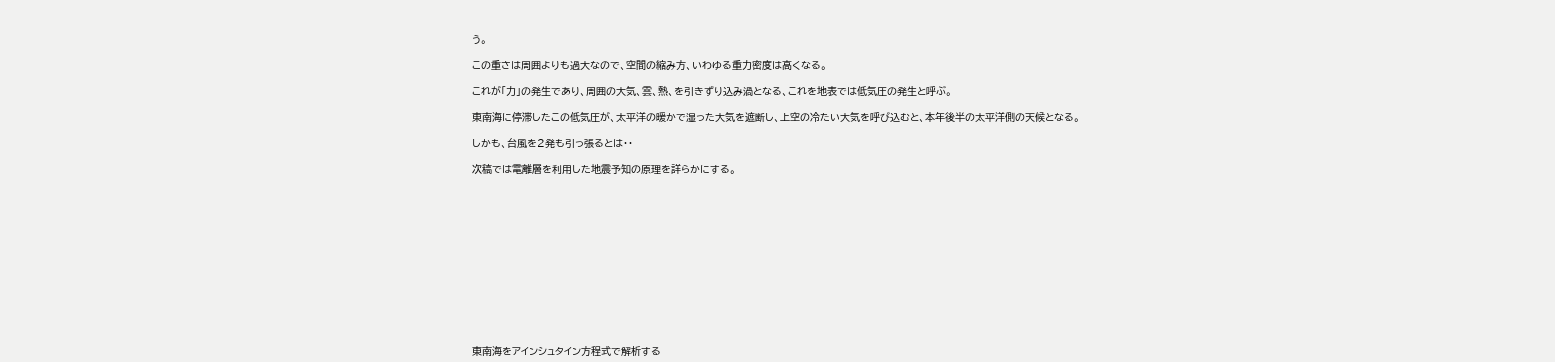う。

この重さは周囲よりも過大なので、空間の縮み方、いわゆる重力密度は高くなる。

これが「力」の発生であり、周囲の大気、雲、熱、を引きずり込み渦となる、これを地表では低気圧の発生と呼ぶ。

東南海に停滞したこの低気圧が、太平洋の暖かで湿った大気を遮断し、上空の冷たい大気を呼び込むと、本年後半の太平洋側の天候となる。

しかも、台風を2発も引っ張るとは・・

次稿では電離層を利用した地震予知の原理を詳らかにする。













東南海をアインシュタイン方程式で解析する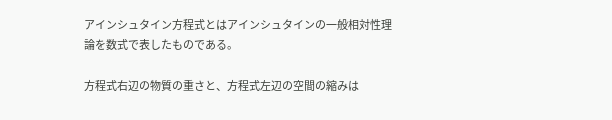アインシュタイン方程式とはアインシュタインの一般相対性理論を数式で表したものである。

方程式右辺の物質の重さと、方程式左辺の空間の縮みは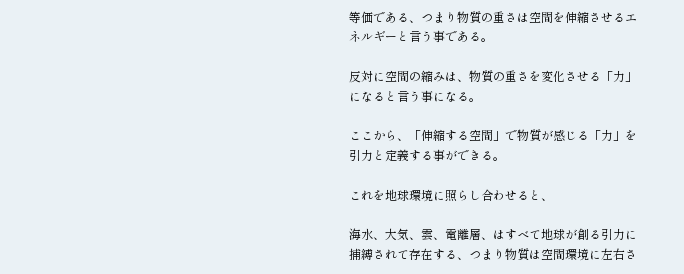等価である、つまり物質の重さは空間を伸縮させるエネルギーと言う事である。

反対に空間の縮みは、物質の重さを変化させる「力」になると言う事になる。

ここから、「伸縮する空間」で物質が感じる「力」を引力と定義する事ができる。

これを地球環境に照らし合わせると、

海水、大気、雲、電離層、はすべて地球が創る引力に捕縛されて存在する、つまり物質は空間環境に左右さ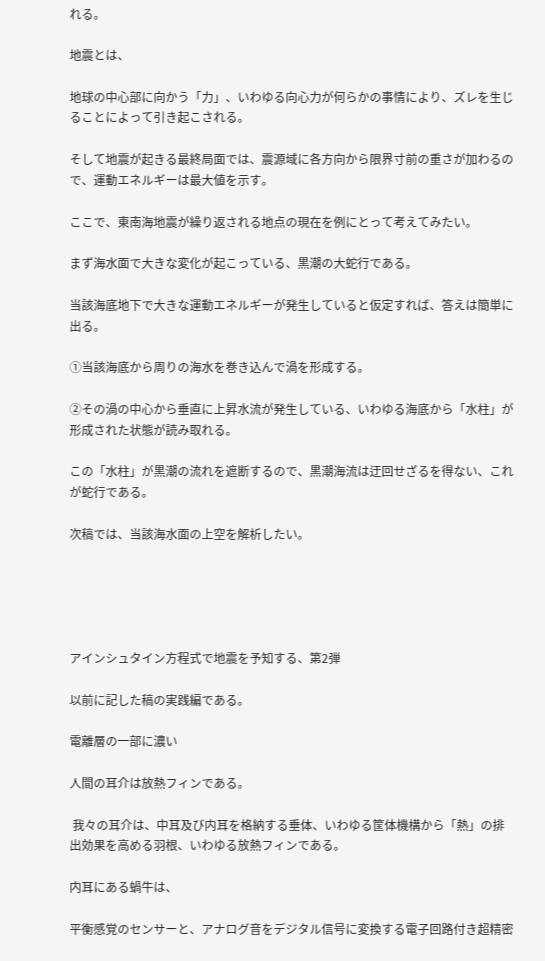れる。

地震とは、

地球の中心部に向かう「力」、いわゆる向心力が何らかの事情により、ズレを生じることによって引き起こされる。

そして地震が起きる最終局面では、震源域に各方向から限界寸前の重さが加わるので、運動エネルギーは最大値を示す。

ここで、東南海地震が繰り返される地点の現在を例にとって考えてみたい。

まず海水面で大きな変化が起こっている、黒潮の大蛇行である。

当該海底地下で大きな運動エネルギーが発生していると仮定すれば、答えは簡単に出る。

①当該海底から周りの海水を巻き込んで渦を形成する。

②その渦の中心から垂直に上昇水流が発生している、いわゆる海底から「水柱」が形成された状態が読み取れる。

この「水柱」が黒潮の流れを遮断するので、黒潮海流は迂回せざるを得ない、これが蛇行である。

次稿では、当該海水面の上空を解析したい。





アインシュタイン方程式で地震を予知する、第2弾

以前に記した稿の実践編である。

電離層の一部に濃い

人間の耳介は放熱フィンである。

 我々の耳介は、中耳及び内耳を格納する垂体、いわゆる筐体機構から「熱」の排出効果を高める羽根、いわゆる放熱フィンである。

内耳にある蝸牛は、

平衡感覚のセンサーと、アナログ音をデジタル信号に変換する電子回路付き超精密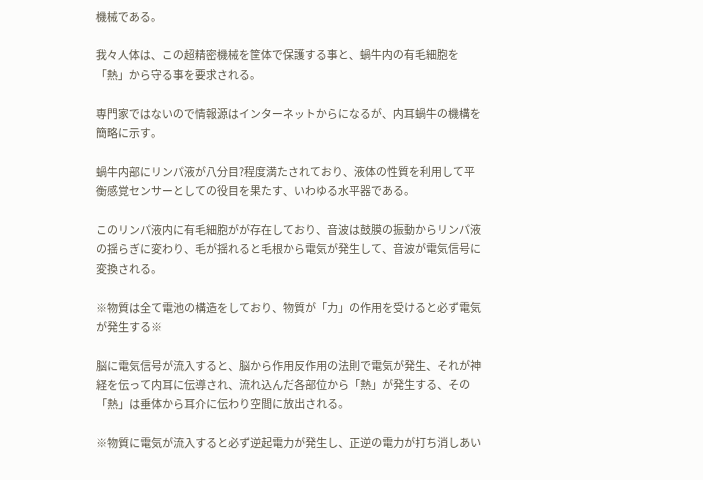機械である。

我々人体は、この超精密機械を筐体で保護する事と、蝸牛内の有毛細胞を「熱」から守る事を要求される。

専門家ではないので情報源はインターネットからになるが、内耳蝸牛の機構を簡略に示す。

蝸牛内部にリンパ液が八分目?程度満たされており、液体の性質を利用して平衡感覚センサーとしての役目を果たす、いわゆる水平器である。

このリンパ液内に有毛細胞がが存在しており、音波は鼓膜の振動からリンパ液の揺らぎに変わり、毛が揺れると毛根から電気が発生して、音波が電気信号に変換される。

※物質は全て電池の構造をしており、物質が「力」の作用を受けると必ず電気が発生する※

脳に電気信号が流入すると、脳から作用反作用の法則で電気が発生、それが神経を伝って内耳に伝導され、流れ込んだ各部位から「熱」が発生する、その「熱」は垂体から耳介に伝わり空間に放出される。

※物質に電気が流入すると必ず逆起電力が発生し、正逆の電力が打ち消しあい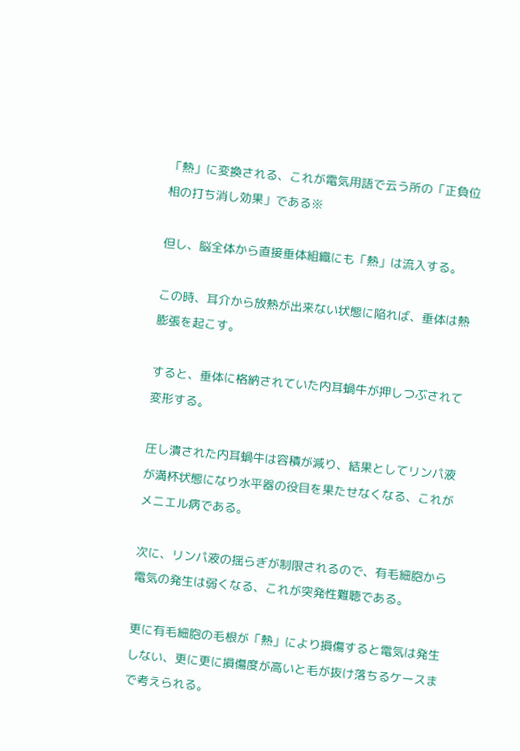「熱」に変換される、これが電気用語で云う所の「正負位相の打ち消し効果」である※

但し、脳全体から直接垂体組織にも「熱」は流入する。

この時、耳介から放熱が出来ない状態に陥れば、垂体は熱膨張を起こす。

すると、垂体に格納されていた内耳蝸牛が押しつぶされて変形する。

圧し潰された内耳蝸牛は容積が減り、結果としてリンパ液が満杯状態になり水平器の役目を果たせなくなる、これがメニエル病である。

次に、リンパ液の揺らぎが制限されるので、有毛細胞から電気の発生は弱くなる、これが突発性難聴である。

更に有毛細胞の毛根が「熱」により損傷すると電気は発生しない、更に更に損傷度が高いと毛が抜け落ちるケースまで考えられる。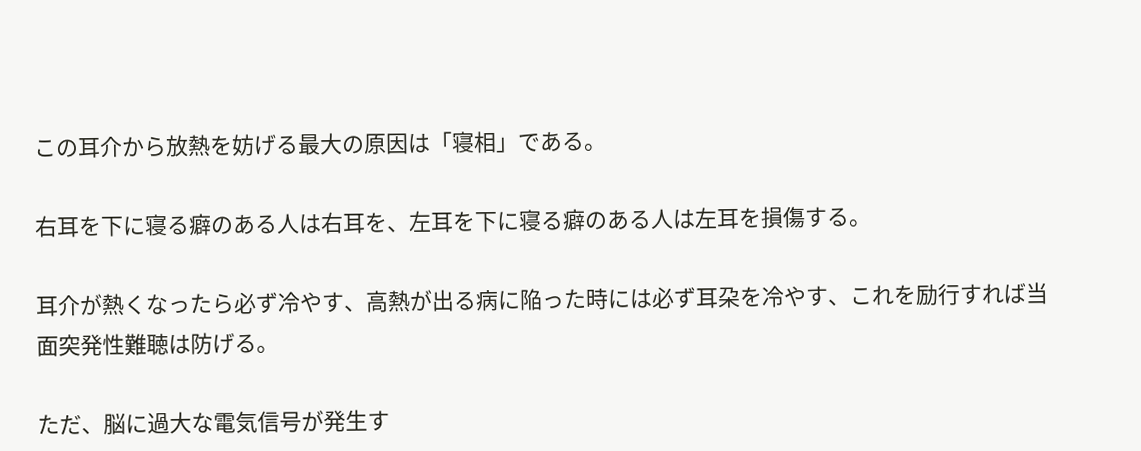この耳介から放熱を妨げる最大の原因は「寝相」である。

右耳を下に寝る癖のある人は右耳を、左耳を下に寝る癖のある人は左耳を損傷する。

耳介が熱くなったら必ず冷やす、高熱が出る病に陥った時には必ず耳朶を冷やす、これを励行すれば当面突発性難聴は防げる。

ただ、脳に過大な電気信号が発生す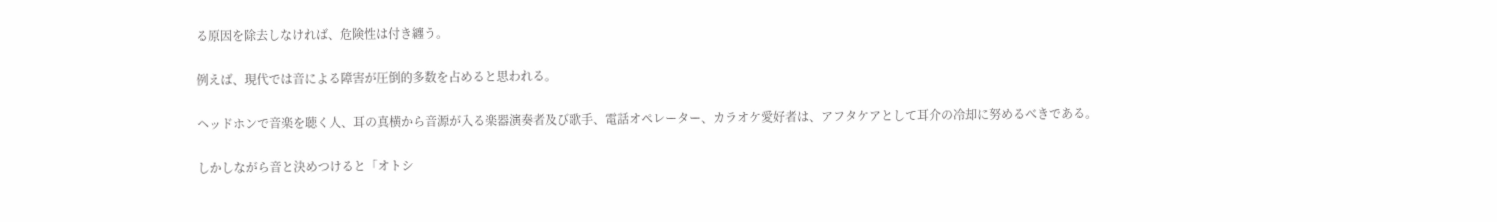る原因を除去しなければ、危険性は付き纏う。

例えば、現代では音による障害が圧倒的多数を占めると思われる。

ヘッドホンで音楽を聴く人、耳の真横から音源が入る楽器演奏者及び歌手、電話オペレーター、カラオケ愛好者は、アフタケアとして耳介の冷却に努めるべきである。

しかしながら音と決めつけると「オトシ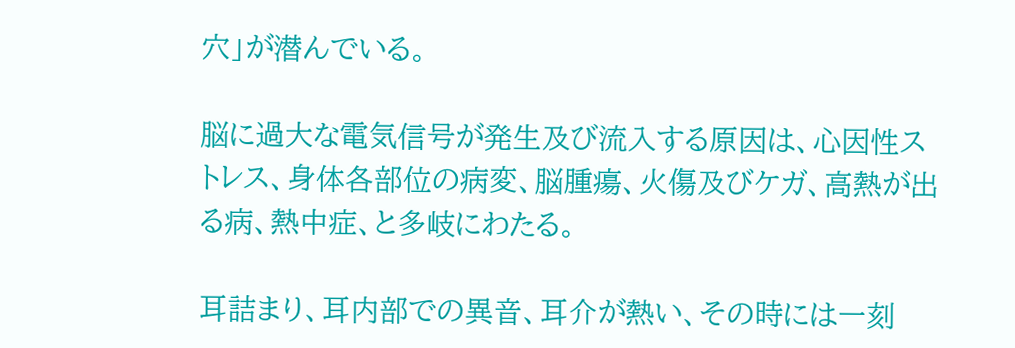穴」が潜んでいる。

脳に過大な電気信号が発生及び流入する原因は、心因性ストレス、身体各部位の病変、脳腫瘍、火傷及びケガ、高熱が出る病、熱中症、と多岐にわたる。

耳詰まり、耳内部での異音、耳介が熱い、その時には一刻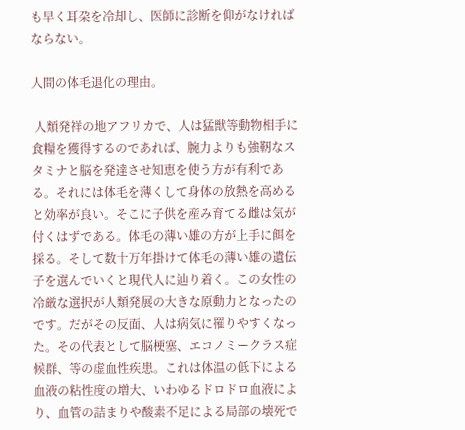も早く耳朶を冷却し、医師に診断を仰がなければならない。

人間の体毛退化の理由。

 人類発祥の地アフリカで、人は猛獣等動物相手に食糧を獲得するのであれば、腕力よりも強靭なスタミナと脳を発達させ知恵を使う方が有利である。それには体毛を薄くして身体の放熱を高めると効率が良い。そこに子供を産み育てる雌は気が付くはずである。体毛の薄い雄の方が上手に餌を採る。そして数十万年掛けて体毛の薄い雄の遺伝子を選んでいくと現代人に辿り着く。この女性の冷厳な選択が人類発展の大きな原動力となったのです。だがその反面、人は病気に罹りやすくなった。その代表として脳梗塞、エコノミークラス症候群、等の虚血性疾患。これは体温の低下による血液の粘性度の増大、いわゆるドロドロ血液により、血管の詰まりや酸素不足による局部の壊死で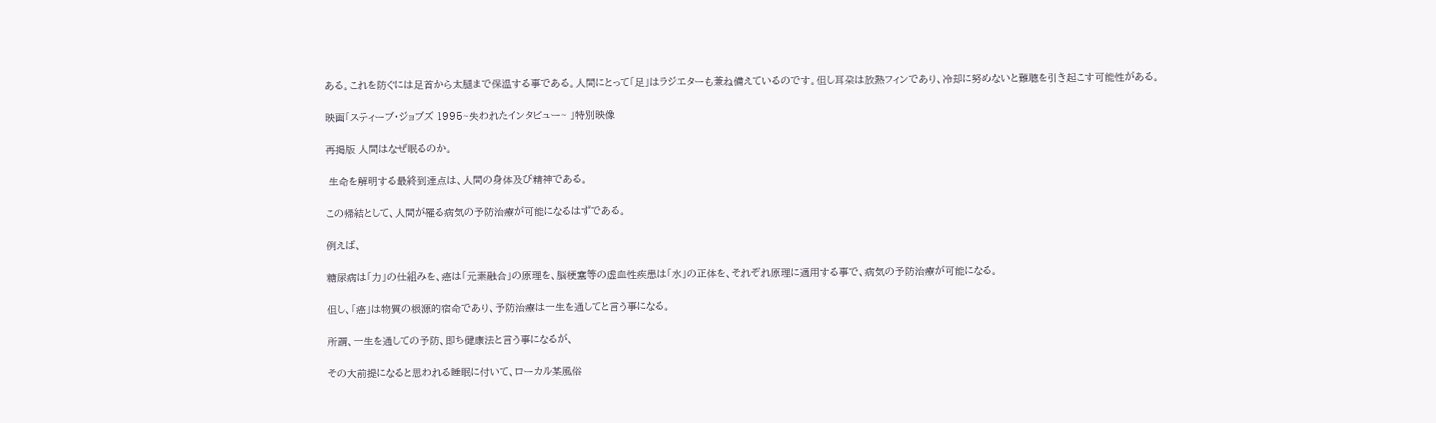ある。これを防ぐには足首から太腿まで保温する事である。人間にとって「足」はラジエターも兼ね備えているのです。但し耳朶は放熱フィンであり、冷却に努めないと難聴を引き起こす可能性がある。

映画「スティーブ・ジョブズ 1995~失われたインタビュー~ 」特別映像

再掲版 人間はなぜ眠るのか。

 生命を解明する最終到達点は、人間の身体及び精神である。

この帰結として、人間が罹る病気の予防治療が可能になるはずである。

例えば、

糖尿病は「力」の仕組みを、癌は「元素融合」の原理を、脳梗塞等の虚血性疾患は「水」の正体を、それぞれ原理に適用する事で、病気の予防治療が可能になる。

但し、「癌」は物質の根源的宿命であり、予防治療は一生を通してと言う事になる。

所謂、一生を通しての予防、即ち健康法と言う事になるが、

その大前提になると思われる睡眠に付いて、ローカル某風俗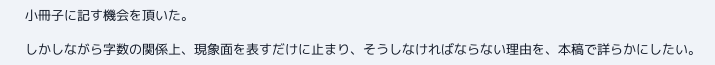小冊子に記す機会を頂いた。

しかしながら字数の関係上、現象面を表すだけに止まり、そうしなければならない理由を、本稿で詳らかにしたい。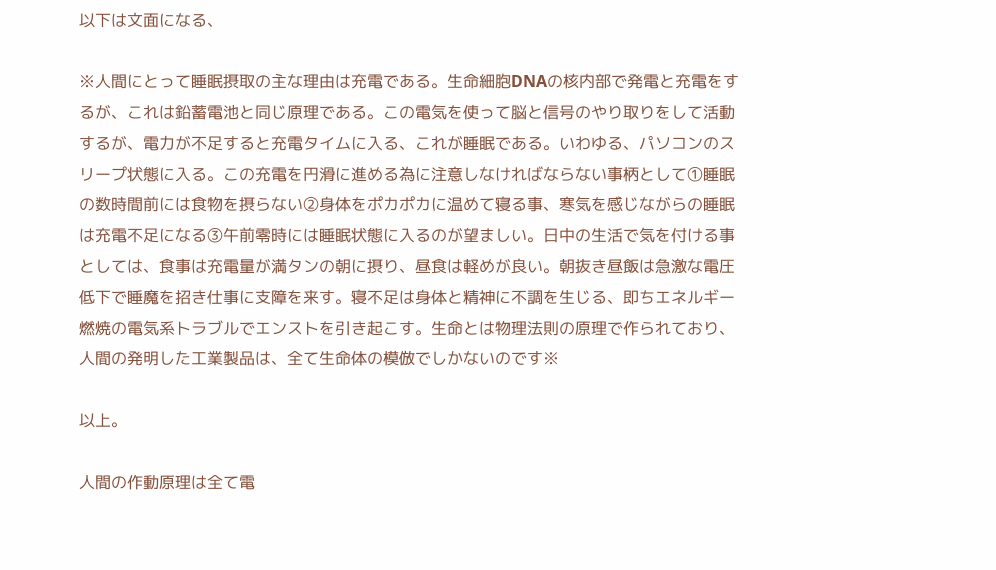以下は文面になる、

※人間にとって睡眠摂取の主な理由は充電である。生命細胞DNAの核内部で発電と充電をするが、これは鉛蓄電池と同じ原理である。この電気を使って脳と信号のやり取りをして活動するが、電力が不足すると充電タイムに入る、これが睡眠である。いわゆる、パソコンのスリープ状態に入る。この充電を円滑に進める為に注意しなければならない事柄として①睡眠の数時間前には食物を摂らない②身体をポカポカに温めて寝る事、寒気を感じながらの睡眠は充電不足になる③午前零時には睡眠状態に入るのが望ましい。日中の生活で気を付ける事としては、食事は充電量が満タンの朝に摂り、昼食は軽めが良い。朝抜き昼飯は急激な電圧低下で睡魔を招き仕事に支障を来す。寝不足は身体と精神に不調を生じる、即ちエネルギー燃焼の電気系トラブルでエンストを引き起こす。生命とは物理法則の原理で作られており、人間の発明した工業製品は、全て生命体の模倣でしかないのです※

以上。

人間の作動原理は全て電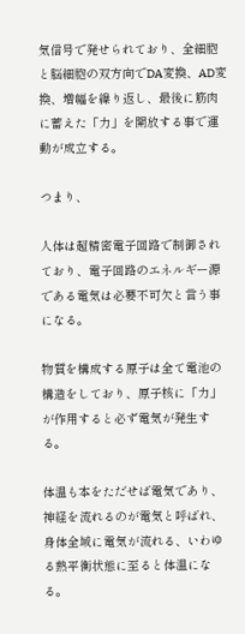気信号で発せられており、全細胞と脳細胞の双方向でDA変換、AD変換、増幅を繰り返し、最後に筋肉に蓄えた「力」を開放する事で運動が成立する。

つまり、

人体は超精密電子回路で制御されており、電子回路のエネルギー源である電気は必要不可欠と言う事になる。

物質を構成する原子は全て電池の構造をしており、原子核に「力」が作用すると必ず電気が発生する。

体温も本をただせば電気であり、神経を流れるのが電気と呼ばれ、身体全域に電気が流れる、いわゆる熱平衡状態に至ると体温になる。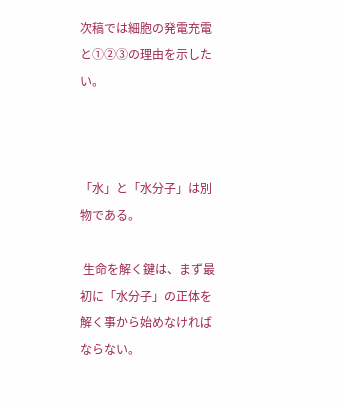次稿では細胞の発電充電と①②③の理由を示したい。



「水」と「水分子」は別物である。

 生命を解く鍵は、まず最初に「水分子」の正体を解く事から始めなければならない。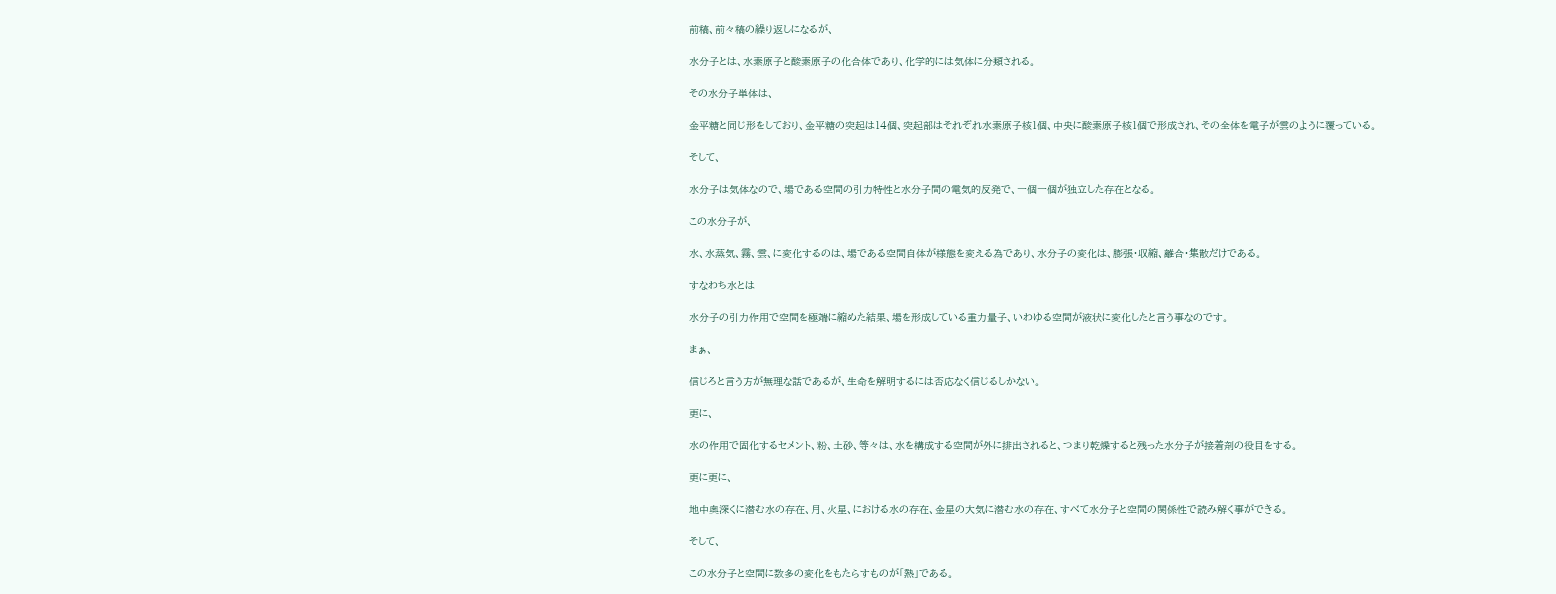前稿、前々稿の繰り返しになるが、

水分子とは、水素原子と酸素原子の化合体であり、化学的には気体に分類される。

その水分子単体は、

金平糖と同じ形をしており、金平糖の突起は14個、突起部はそれぞれ水素原子核1個、中央に酸素原子核1個で形成され、その全体を電子が雲のように覆っている。

そして、

水分子は気体なので、場である空間の引力特性と水分子間の電気的反発で、一個一個が独立した存在となる。

この水分子が、

水、水蒸気、霧、雲、に変化するのは、場である空間自体が様態を変える為であり、水分子の変化は、膨張・収縮、離合・集散だけである。

すなわち水とは

水分子の引力作用で空間を極端に縮めた結果、場を形成している重力量子、いわゆる空間が液状に変化したと言う事なのです。

まぁ、

信じろと言う方が無理な話であるが、生命を解明するには否応なく信じるしかない。

更に、

水の作用で固化するセメント、粉、土砂、等々は、水を構成する空間が外に排出されると、つまり乾燥すると残った水分子が接着剤の役目をする。

更に更に、

地中奥深くに潜む水の存在、月、火星、における水の存在、金星の大気に潜む水の存在、すべて水分子と空間の関係性で読み解く事ができる。

そして、

この水分子と空間に数多の変化をもたらすものが「熱」である。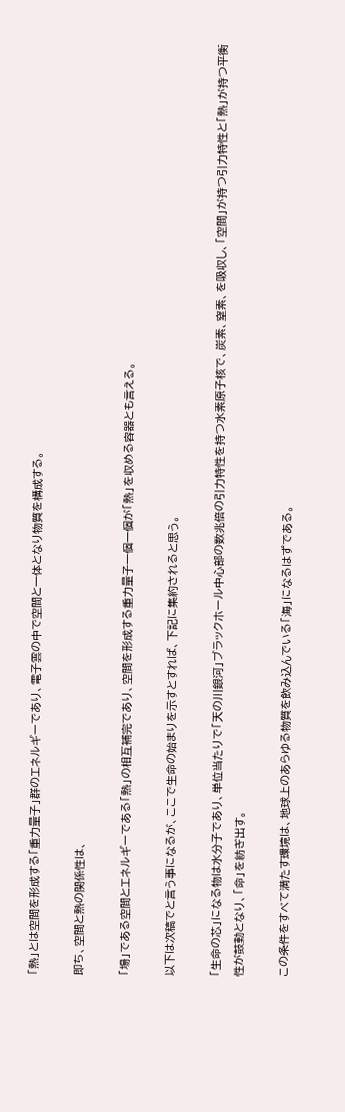「熱」とは空間を形成する「重力量子」群のエネルギーであり、電子雲の中で空間と一体となり物質を構成する。

即ち、空間と熱の関係性は、

「場」である空間とエネルギーである「熱」の相互補完であり、空間を形成する重力量子一個一個が「熱」を収める容器とも言える。

以下は次稿でと言う事になるが、ここで生命の始まりを示すとすれば、下記に集約されると思う。

「生命の芯」になる物は水分子であり、単位当たりで「天の川銀河」ブラックホール中心部の数兆倍の引力特性を持つ水素原子核で、炭素、窒素、を吸収し、「空間」が持つ引力特性と「熱」が持つ平衡性が鼓動となり、「命」を紡ぎ出す。

この条件をすべて満たす環境は、地球上のあらゆる物質を飲み込んでいる「海」になるはずである。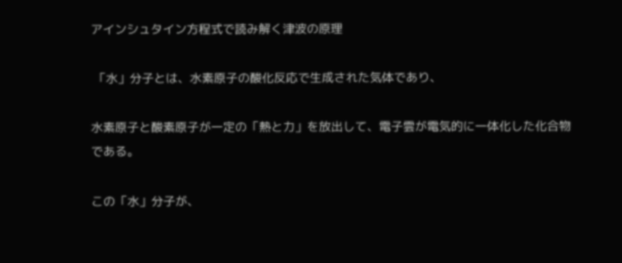アインシュタイン方程式で読み解く津波の原理

 「水」分子とは、水素原子の酸化反応で生成された気体であり、

水素原子と酸素原子が一定の「熱と力」を放出して、電子雲が電気的に一体化した化合物である。

この「水」分子が、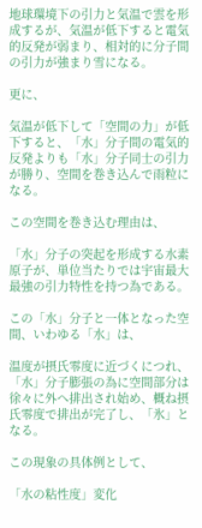地球環境下の引力と気温で雲を形成するが、気温が低下すると電気的反発が弱まり、相対的に分子間の引力が強まり雪になる。

更に、

気温が低下して「空間の力」が低下すると、「水」分子間の電気的反発よりも「水」分子同士の引力が勝り、空間を巻き込んで雨粒になる。

この空間を巻き込む理由は、

「水」分子の突起を形成する水素原子が、単位当たりでは宇宙最大最強の引力特性を持つ為である。

この「水」分子と一体となった空間、いわゆる「水」は、

温度が摂氏零度に近づくにつれ、「水」分子膨張の為に空間部分は徐々に外へ排出され始め、概ね摂氏零度で排出が完了し、「氷」となる。

この現象の具体例として、

「水の粘性度」変化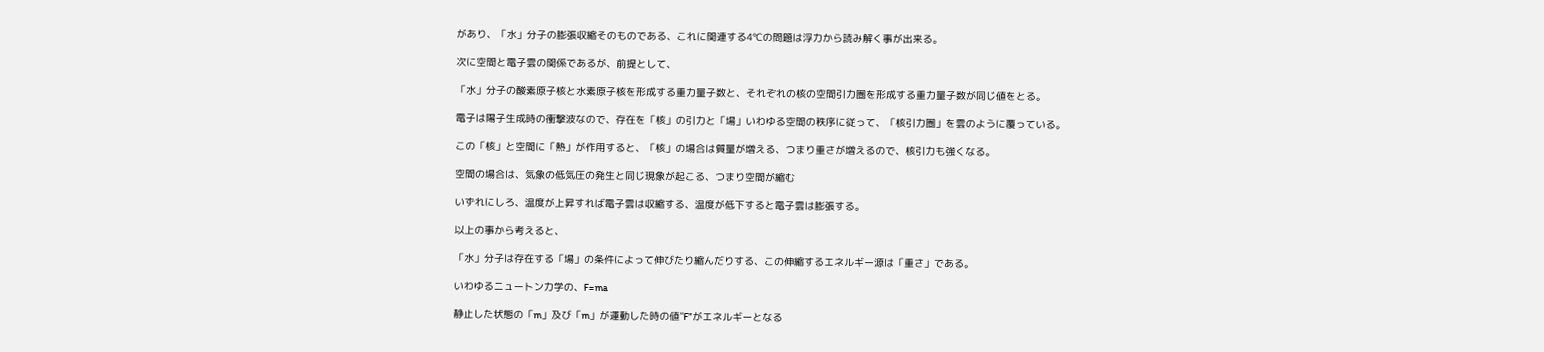があり、「水」分子の膨張収縮そのものである、これに関連する4℃の問題は浮力から読み解く事が出来る。

次に空間と電子雲の関係であるが、前提として、

「水」分子の酸素原子核と水素原子核を形成する重力量子数と、それぞれの核の空間引力圏を形成する重力量子数が同じ値をとる。

電子は陽子生成時の衝撃波なので、存在を「核」の引力と「場」いわゆる空間の秩序に従って、「核引力圏」を雲のように覆っている。

この「核」と空間に「熱」が作用すると、「核」の場合は質量が増える、つまり重さが増えるので、核引力も強くなる。

空間の場合は、気象の低気圧の発生と同じ現象が起こる、つまり空間が縮む

いずれにしろ、温度が上昇すれば電子雲は収縮する、温度が低下すると電子雲は膨張する。

以上の事から考えると、

「水」分子は存在する「場」の条件によって伸びたり縮んだりする、この伸縮するエネルギー源は「重さ」である。

いわゆるニュートン力学の、F=ma

静止した状態の「m」及び「m」が運動した時の値”F”がエネルギーとなる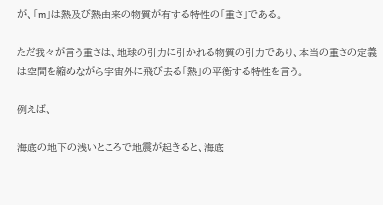が、「m」は熱及び熱由来の物質が有する特性の「重さ」である。

ただ我々が言う重さは、地球の引力に引かれる物質の引力であり、本当の重さの定義は空間を縮めながら宇宙外に飛び去る「熱」の平衡する特性を言う。

例えば、

海底の地下の浅いところで地震が起きると、海底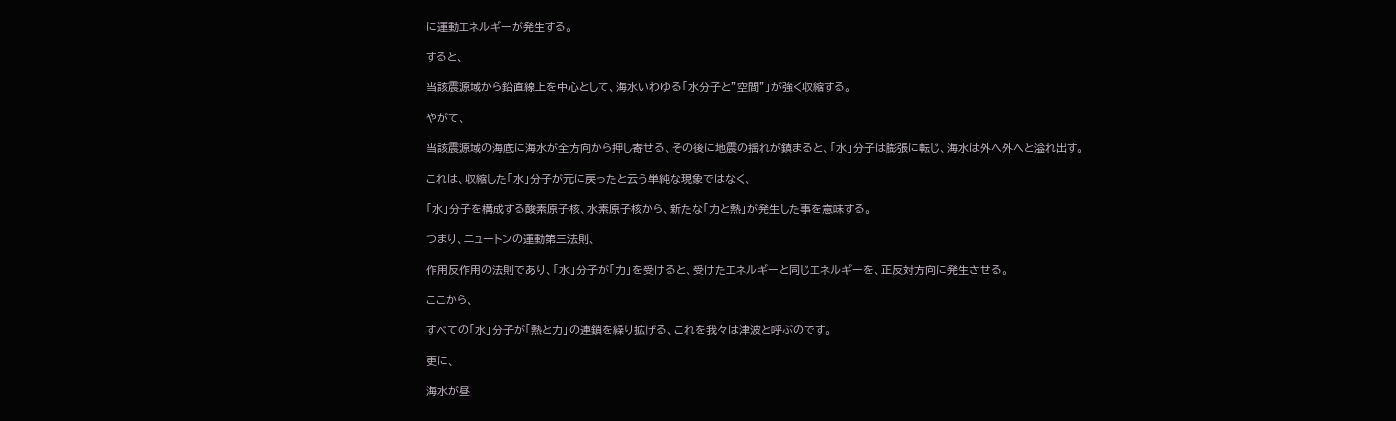に運動エネルギーが発生する。

すると、

当該震源域から鉛直線上を中心として、海水いわゆる「水分子と”空間”」が強く収縮する。

やがて、

当該震源域の海底に海水が全方向から押し寄せる、その後に地震の揺れが鎮まると、「水」分子は膨張に転じ、海水は外へ外へと溢れ出す。

これは、収縮した「水」分子が元に戻ったと云う単純な現象ではなく、

「水」分子を構成する酸素原子核、水素原子核から、新たな「力と熱」が発生した事を意味する。

つまり、ニュートンの運動第三法則、

作用反作用の法則であり、「水」分子が「力」を受けると、受けたエネルギーと同じエネルギーを、正反対方向に発生させる。

ここから、

すべての「水」分子が「熱と力」の連鎖を繰り拡げる、これを我々は津波と呼ぶのです。

更に、

海水が昼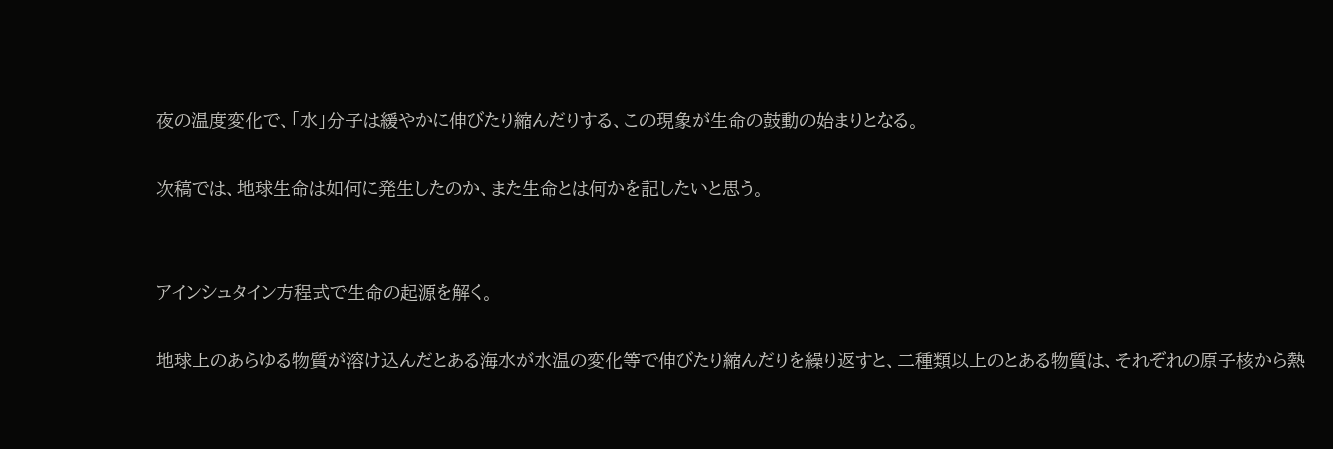夜の温度変化で、「水」分子は緩やかに伸びたり縮んだりする、この現象が生命の鼓動の始まりとなる。

次稿では、地球生命は如何に発生したのか、また生命とは何かを記したいと思う。


アインシュタイン方程式で生命の起源を解く。

地球上のあらゆる物質が溶け込んだとある海水が水温の変化等で伸びたり縮んだりを繰り返すと、二種類以上のとある物質は、それぞれの原子核から熱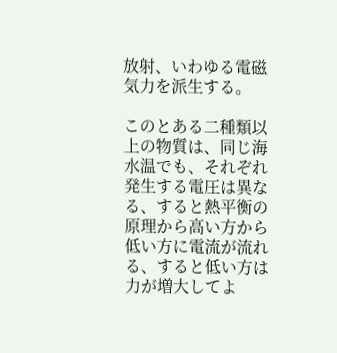放射、いわゆる電磁気力を派生する。

このとある二種類以上の物質は、同じ海水温でも、それぞれ発生する電圧は異なる、すると熱平衡の原理から高い方から低い方に電流が流れる、すると低い方は力が増大してよ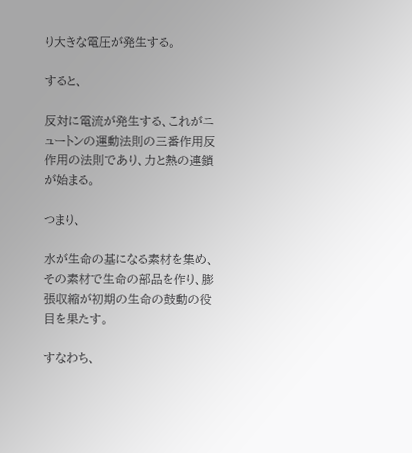り大きな電圧が発生する。

すると、

反対に電流が発生する、これがニュートンの運動法則の三番作用反作用の法則であり、力と熱の連鎖が始まる。

つまり、

水が生命の基になる素材を集め、その素材で生命の部品を作り、膨張収縮が初期の生命の鼓動の役目を果たす。

すなわち、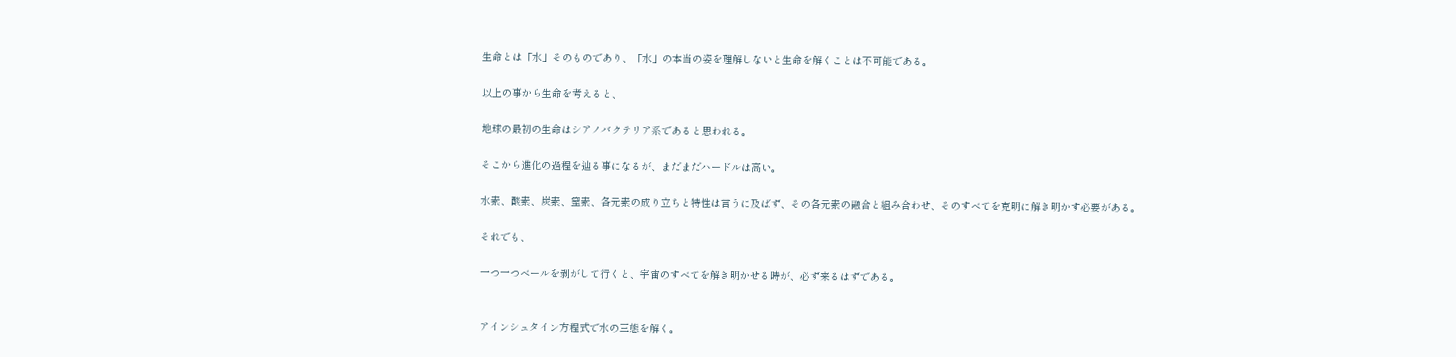生命とは「水」そのものであり、「水」の本当の姿を理解しないと生命を解くことは不可能である。

以上の事から生命を考えると、

地球の最初の生命はシアノバクテリア系であると思われる。

そこから進化の過程を辿る事になるが、まだまだハードルは高い。

水素、酸素、炭素、窒素、各元素の成り立ちと特性は言うに及ばず、その各元素の融合と組み合わせ、そのすべてを克明に解き明かす必要がある。

それでも、

一つ一つべールを剥がして行くと、宇宙のすべてを解き明かせる時が、必ず来るはずである。


アインシュタイン方程式で水の三態を解く。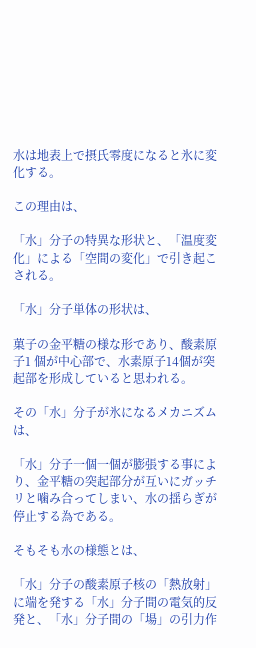水は地表上で摂氏零度になると氷に変化する。

この理由は、

「水」分子の特異な形状と、「温度変化」による「空間の変化」で引き起こされる。

「水」分子単体の形状は、

菓子の金平糖の様な形であり、酸素原子1 個が中心部で、水素原子14個が突起部を形成していると思われる。

その「水」分子が氷になるメカニズムは、

「水」分子一個一個が膨張する事により、金平糖の突起部分が互いにガッチリと噛み合ってしまい、水の揺らぎが停止する為である。

そもそも水の様態とは、

「水」分子の酸素原子核の「熱放射」に端を発する「水」分子間の電気的反発と、「水」分子間の「場」の引力作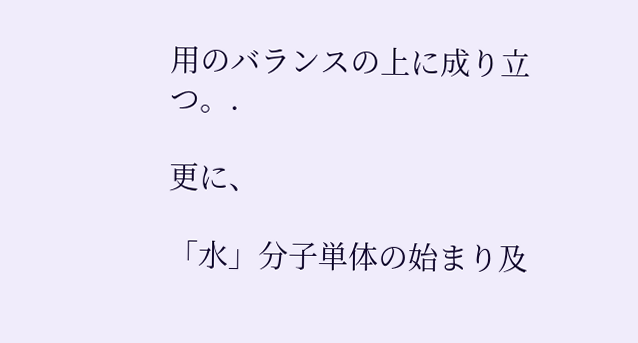用のバランスの上に成り立つ。.

更に、

「水」分子単体の始まり及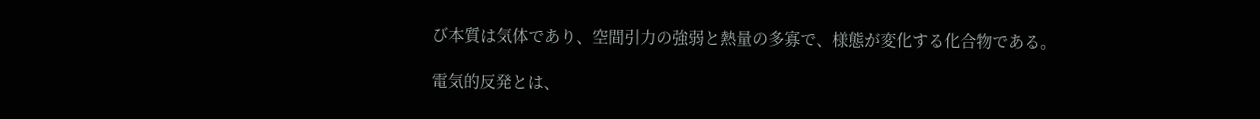び本質は気体であり、空間引力の強弱と熱量の多寡で、様態が変化する化合物である。

電気的反発とは、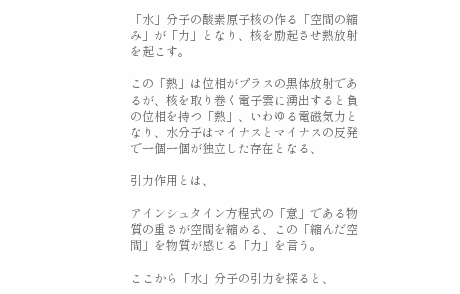「水」分子の酸素原子核の作る「空間の縮み」が「力」となり、核を励起させ熱放射を起こす。

この「熱」は位相がプラスの黒体放射であるが、核を取り巻く電子雲に湧出すると負の位相を持つ「熱」、いわゆる電磁気力となり、水分子はマイナスとマイナスの反発で一個一個が独立した存在となる、

引力作用とは、

アインシュタイン方程式の「意」である物質の重さが空間を縮める、この「縮んだ空間」を物質が感じる「力」を言う。

ここから「水」分子の引力を探ると、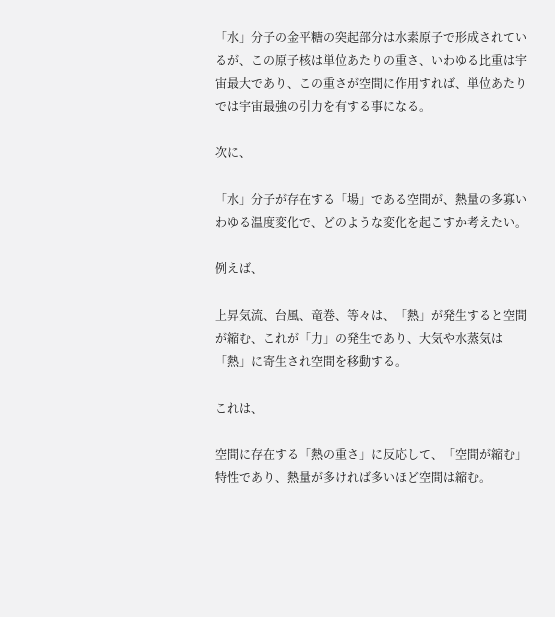「水」分子の金平糖の突起部分は水素原子で形成されているが、この原子核は単位あたりの重さ、いわゆる比重は宇宙最大であり、この重さが空間に作用すれば、単位あたりでは宇宙最強の引力を有する事になる。

次に、

「水」分子が存在する「場」である空間が、熱量の多寡いわゆる温度変化で、どのような変化を起こすか考えたい。

例えば、

上昇気流、台風、竜巻、等々は、「熱」が発生すると空間が縮む、これが「力」の発生であり、大気や水蒸気は「熱」に寄生され空間を移動する。

これは、

空間に存在する「熱の重さ」に反応して、「空間が縮む」特性であり、熱量が多ければ多いほど空間は縮む。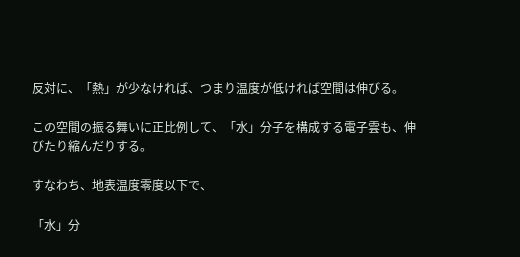反対に、「熱」が少なければ、つまり温度が低ければ空間は伸びる。

この空間の振る舞いに正比例して、「水」分子を構成する電子雲も、伸びたり縮んだりする。

すなわち、地表温度零度以下で、

「水」分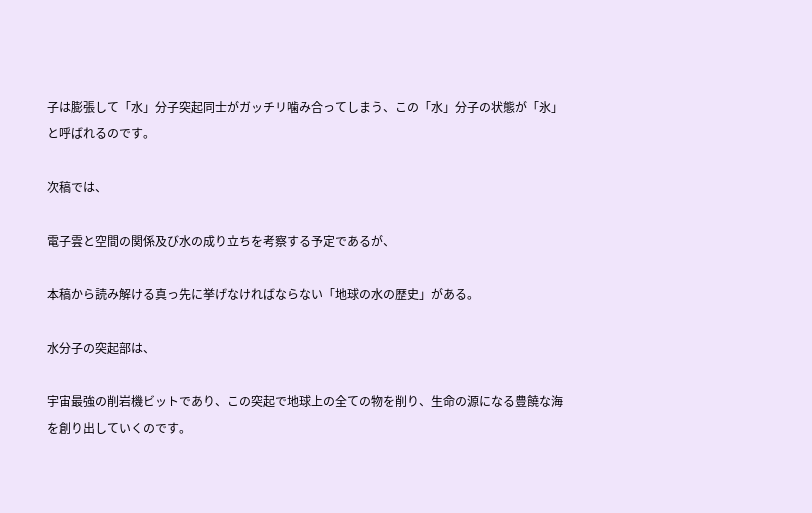子は膨張して「水」分子突起同士がガッチリ噛み合ってしまう、この「水」分子の状態が「氷」と呼ばれるのです。

次稿では、

電子雲と空間の関係及び水の成り立ちを考察する予定であるが、

本稿から読み解ける真っ先に挙げなければならない「地球の水の歴史」がある。

水分子の突起部は、

宇宙最強の削岩機ビットであり、この突起で地球上の全ての物を削り、生命の源になる豊饒な海を創り出していくのです。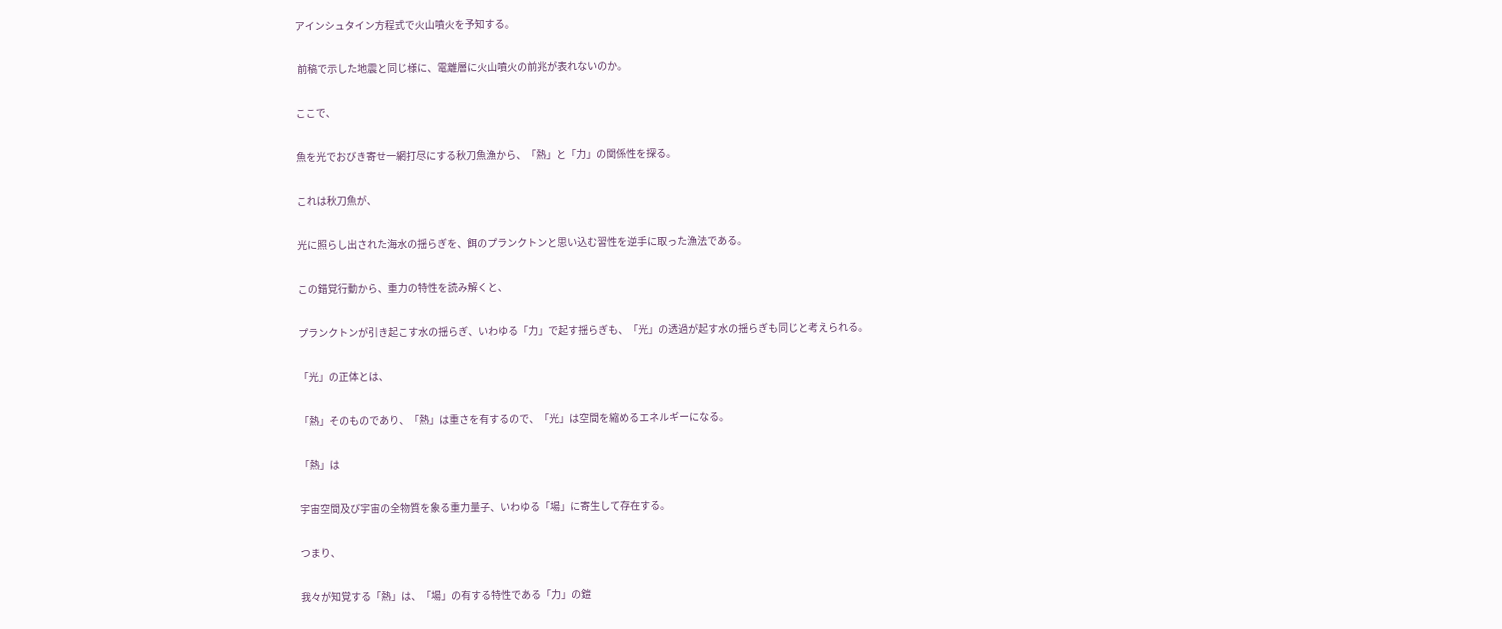アインシュタイン方程式で火山噴火を予知する。

 前稿で示した地震と同じ様に、電離層に火山噴火の前兆が表れないのか。

ここで、

魚を光でおびき寄せ一網打尽にする秋刀魚漁から、「熱」と「力」の関係性を探る。

これは秋刀魚が、

光に照らし出された海水の揺らぎを、餌のプランクトンと思い込む習性を逆手に取った漁法である。

この錯覚行動から、重力の特性を読み解くと、

プランクトンが引き起こす水の揺らぎ、いわゆる「力」で起す揺らぎも、「光」の透過が起す水の揺らぎも同じと考えられる。

「光」の正体とは、

「熱」そのものであり、「熱」は重さを有するので、「光」は空間を縮めるエネルギーになる。

「熱」は

宇宙空間及び宇宙の全物質を象る重力量子、いわゆる「場」に寄生して存在する。

つまり、

我々が知覚する「熱」は、「場」の有する特性である「力」の鎧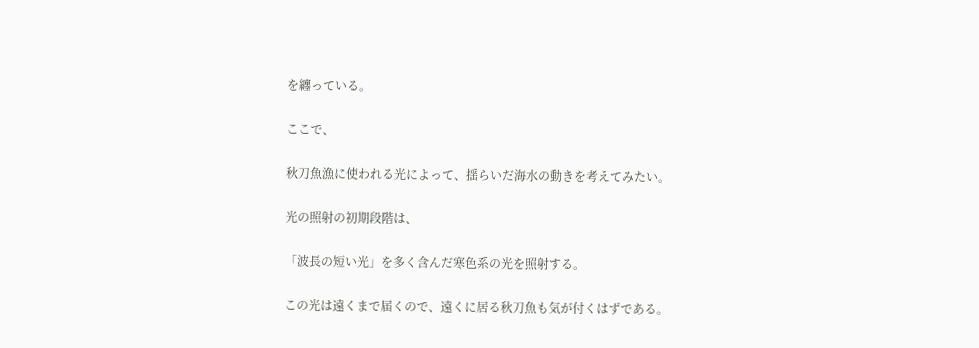を纏っている。

ここで、

秋刀魚漁に使われる光によって、揺らいだ海水の動きを考えてみたい。

光の照射の初期段階は、

「波長の短い光」を多く含んだ寒色系の光を照射する。

この光は遠くまで届くので、遠くに居る秋刀魚も気が付くはずである。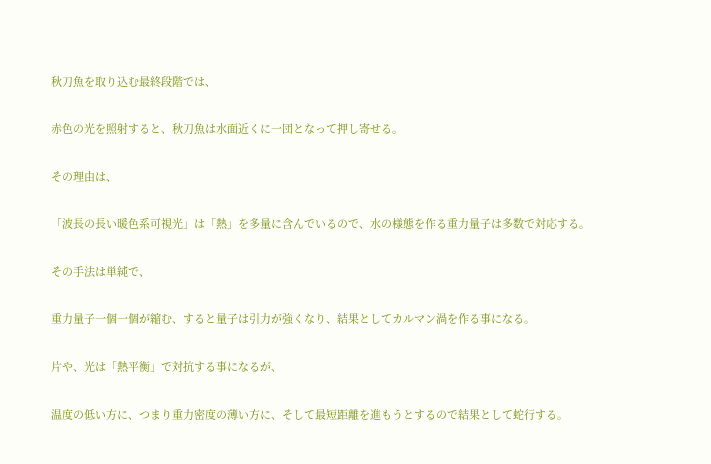秋刀魚を取り込む最終段階では、

赤色の光を照射すると、秋刀魚は水面近くに一団となって押し寄せる。

その理由は、

「波長の長い暖色系可視光」は「熱」を多量に含んでいるので、水の様態を作る重力量子は多数で対応する。

その手法は単純で、

重力量子一個一個が縮む、すると量子は引力が強くなり、結果としてカルマン渦を作る事になる。

片や、光は「熱平衡」で対抗する事になるが、

温度の低い方に、つまり重力密度の薄い方に、そして最短距離を進もうとするので結果として蛇行する。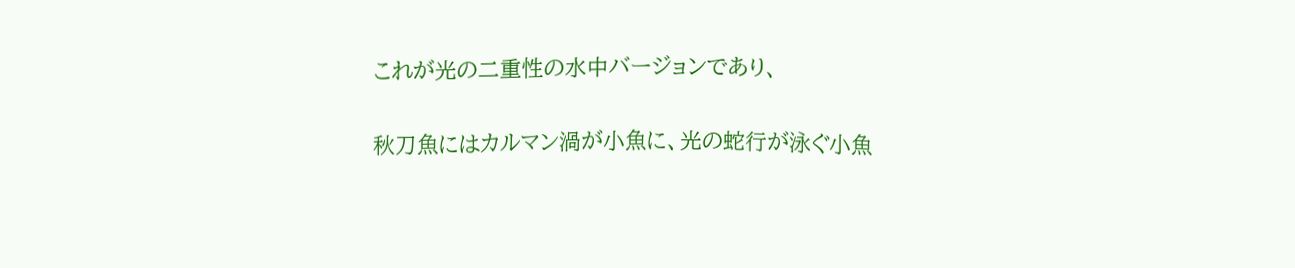これが光の二重性の水中バージョンであり、

秋刀魚にはカルマン渦が小魚に、光の蛇行が泳ぐ小魚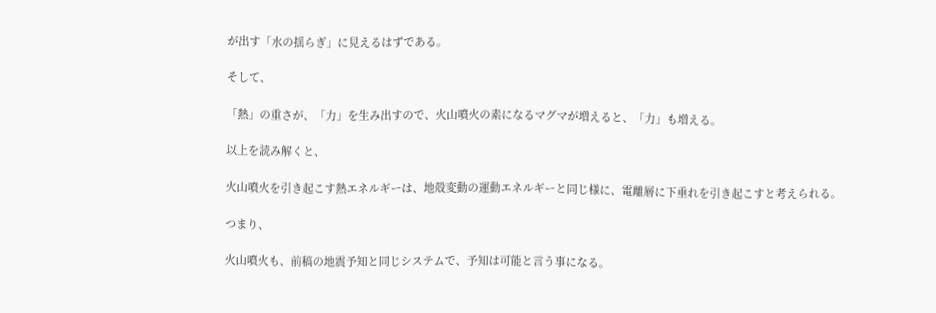が出す「水の揺らぎ」に見えるはずである。

そして、

「熱」の重さが、「力」を生み出すので、火山噴火の素になるマグマが増えると、「力」も増える。

以上を読み解くと、

火山噴火を引き起こす熱エネルギーは、地殻変動の運動エネルギーと同じ様に、電離層に下垂れを引き起こすと考えられる。

つまり、

火山噴火も、前稿の地震予知と同じシステムで、予知は可能と言う事になる。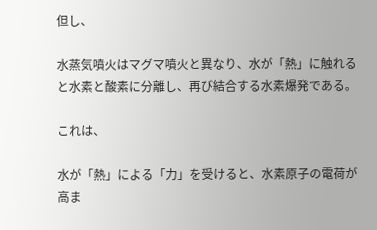但し、

水蒸気噴火はマグマ噴火と異なり、水が「熱」に触れると水素と酸素に分離し、再び結合する水素爆発である。

これは、

水が「熱」による「力」を受けると、水素原子の電荷が高ま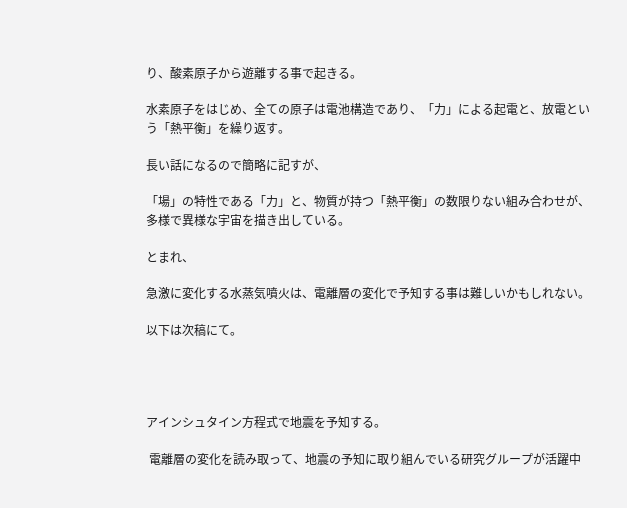り、酸素原子から遊離する事で起きる。

水素原子をはじめ、全ての原子は電池構造であり、「力」による起電と、放電という「熱平衡」を繰り返す。

長い話になるので簡略に記すが、

「場」の特性である「力」と、物質が持つ「熱平衡」の数限りない組み合わせが、多様で異様な宇宙を描き出している。

とまれ、

急激に変化する水蒸気噴火は、電離層の変化で予知する事は難しいかもしれない。

以下は次稿にて。




アインシュタイン方程式で地震を予知する。

 電離層の変化を読み取って、地震の予知に取り組んでいる研究グループが活躍中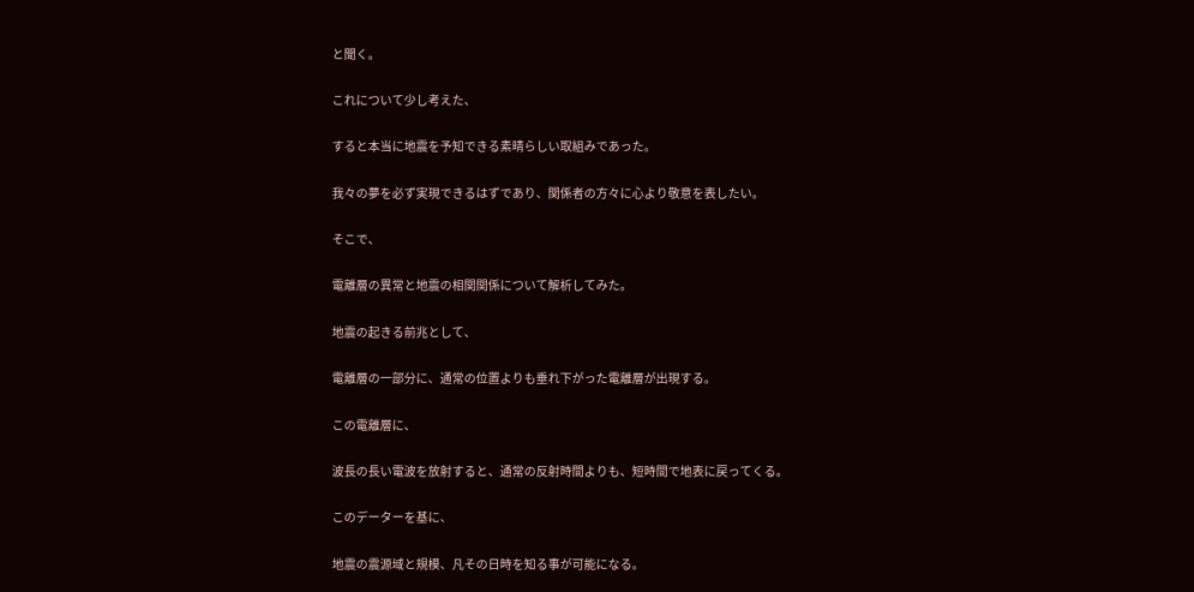と聞く。

これについて少し考えた、

すると本当に地震を予知できる素晴らしい取組みであった。

我々の夢を必ず実現できるはずであり、関係者の方々に心より敬意を表したい。

そこで、

電離層の異常と地震の相関関係について解析してみた。

地震の起きる前兆として、

電離層の一部分に、通常の位置よりも垂れ下がった電離層が出現する。

この電離層に、

波長の長い電波を放射すると、通常の反射時間よりも、短時間で地表に戻ってくる。

このデーターを基に、

地震の震源域と規模、凡その日時を知る事が可能になる。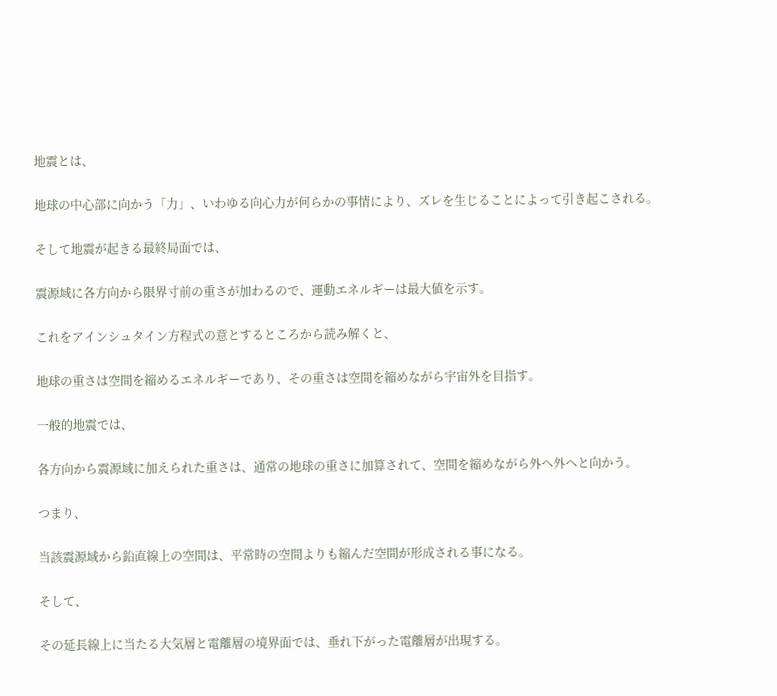地震とは、

地球の中心部に向かう「力」、いわゆる向心力が何らかの事情により、ズレを生じることによって引き起こされる。

そして地震が起きる最終局面では、

震源域に各方向から限界寸前の重さが加わるので、運動エネルギーは最大値を示す。

これをアインシュタイン方程式の意とするところから読み解くと、

地球の重さは空間を縮めるエネルギーであり、その重さは空間を縮めながら宇宙外を目指す。

一般的地震では、

各方向から震源域に加えられた重さは、通常の地球の重さに加算されて、空間を縮めながら外へ外へと向かう。

つまり、

当該震源域から鉛直線上の空間は、平常時の空間よりも縮んだ空間が形成される事になる。

そして、

その延長線上に当たる大気層と電離層の境界面では、垂れ下がった電離層が出現する。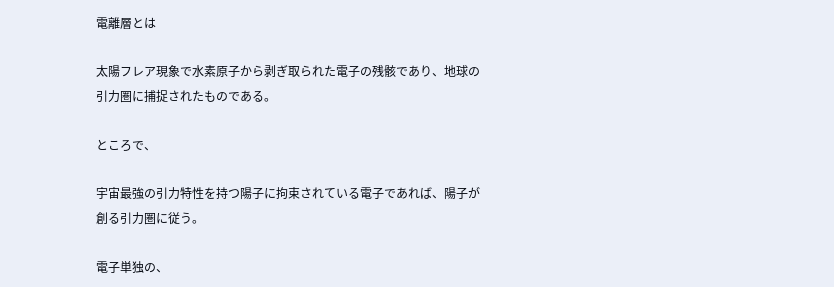電離層とは

太陽フレア現象で水素原子から剥ぎ取られた電子の残骸であり、地球の引力圏に捕捉されたものである。

ところで、

宇宙最強の引力特性を持つ陽子に拘束されている電子であれば、陽子が創る引力圏に従う。

電子単独の、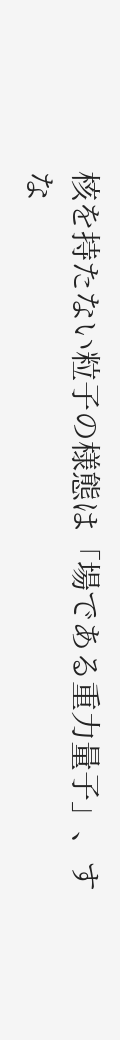核を持たない粒子の様態は「場である重力量子」、すな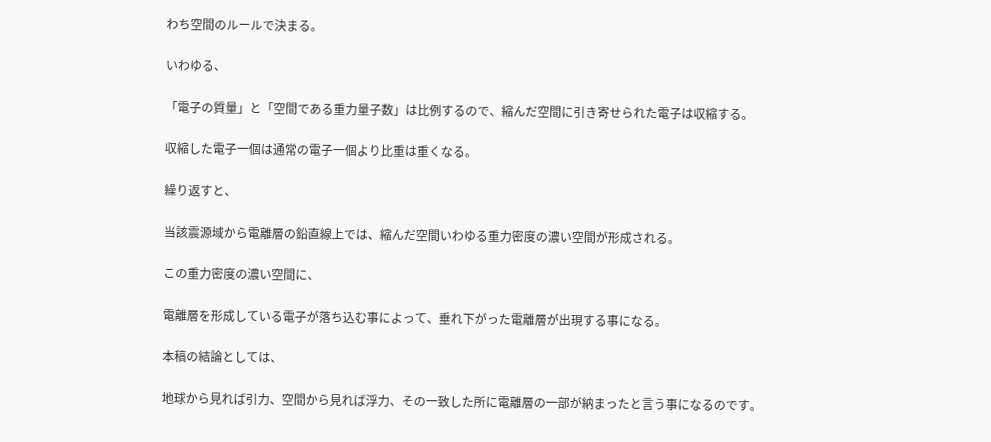わち空間のルールで決まる。

いわゆる、

「電子の質量」と「空間である重力量子数」は比例するので、縮んだ空間に引き寄せられた電子は収縮する。

収縮した電子一個は通常の電子一個より比重は重くなる。

繰り返すと、

当該震源域から電離層の鉛直線上では、縮んだ空間いわゆる重力密度の濃い空間が形成される。

この重力密度の濃い空間に、

電離層を形成している電子が落ち込む事によって、垂れ下がった電離層が出現する事になる。

本稿の結論としては、

地球から見れば引力、空間から見れば浮力、その一致した所に電離層の一部が納まったと言う事になるのです。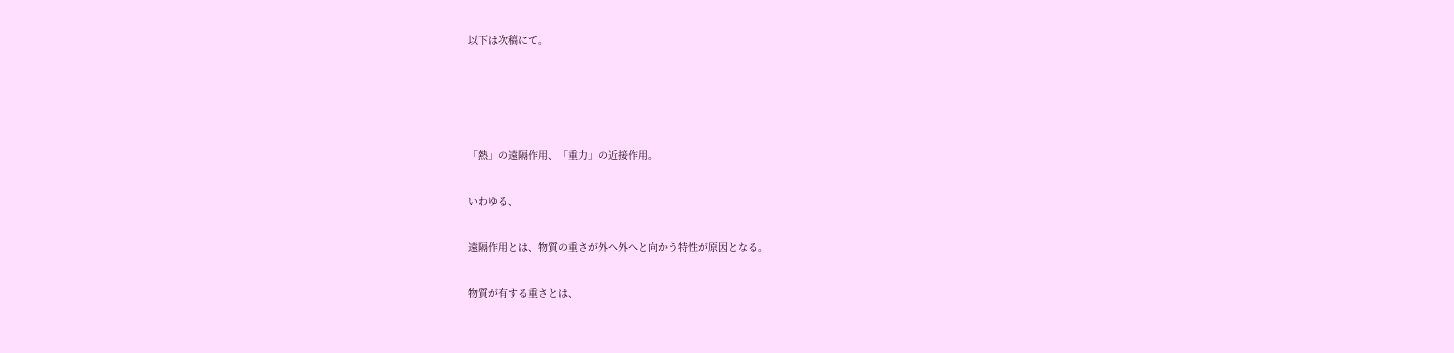以下は次稿にて。




「熱」の遠隔作用、「重力」の近接作用。

いわゆる、

遠隔作用とは、物質の重さが外へ外へと向かう特性が原因となる。

物質が有する重さとは、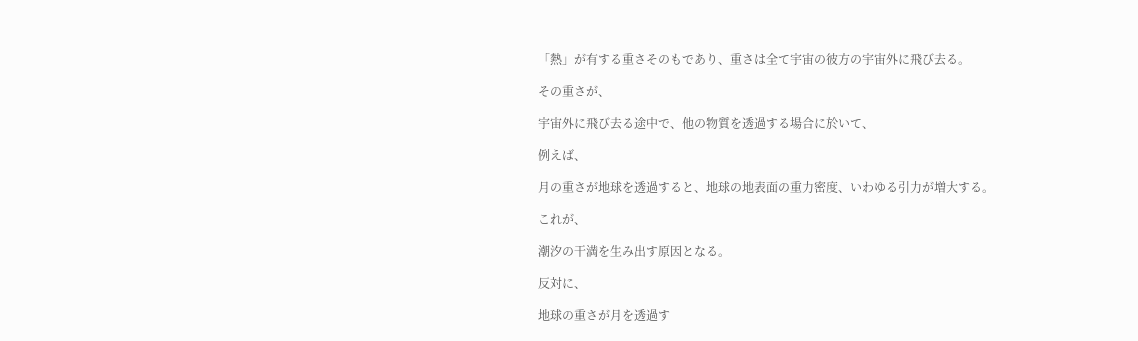「熱」が有する重さそのもであり、重さは全て宇宙の彼方の宇宙外に飛び去る。

その重さが、

宇宙外に飛び去る途中で、他の物質を透過する場合に於いて、

例えば、

月の重さが地球を透過すると、地球の地表面の重力密度、いわゆる引力が増大する。

これが、

潮汐の干満を生み出す原因となる。

反対に、

地球の重さが月を透過す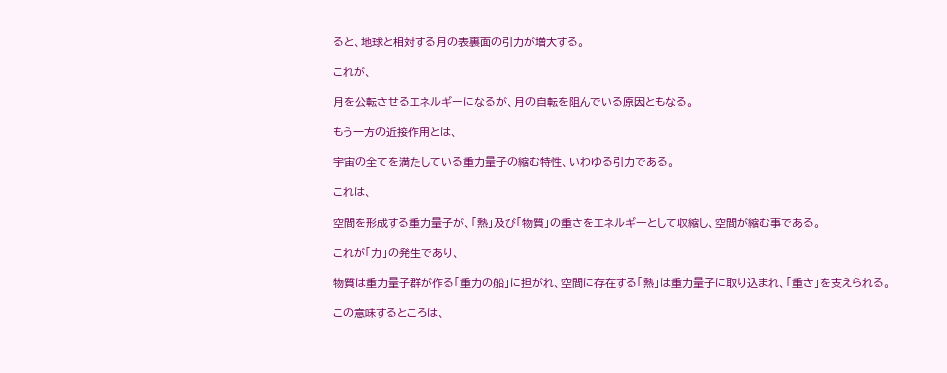ると、地球と相対する月の表裏面の引力が増大する。

これが、

月を公転させるエネルギーになるが、月の自転を阻んでいる原因ともなる。

もう一方の近接作用とは、

宇宙の全てを満たしている重力量子の縮む特性、いわゆる引力である。

これは、

空間を形成する重力量子が、「熱」及び「物質」の重さをエネルギーとして収縮し、空間が縮む事である。

これが「力」の発生であり、

物質は重力量子群が作る「重力の船」に担がれ、空間に存在する「熱」は重力量子に取り込まれ、「重さ」を支えられる。

この意味するところは、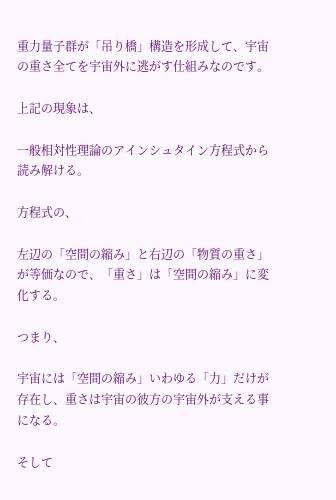重力量子群が「吊り橋」構造を形成して、宇宙の重さ全てを宇宙外に逃がす仕組みなのです。

上記の現象は、

一般相対性理論のアインシュタイン方程式から読み解ける。

方程式の、

左辺の「空間の縮み」と右辺の「物質の重さ」が等価なので、「重さ」は「空間の縮み」に変化する。

つまり、

宇宙には「空間の縮み」いわゆる「力」だけが存在し、重さは宇宙の彼方の宇宙外が支える事になる。

そして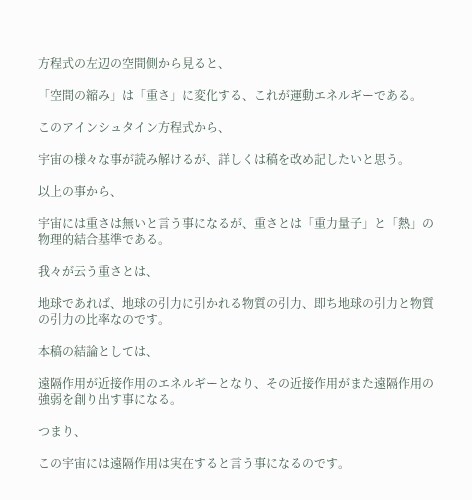方程式の左辺の空間側から見ると、

「空間の縮み」は「重さ」に変化する、これが運動エネルギーである。

このアインシュタイン方程式から、

宇宙の様々な事が読み解けるが、詳しくは稿を改め記したいと思う。

以上の事から、

宇宙には重さは無いと言う事になるが、重さとは「重力量子」と「熱」の物理的結合基準である。

我々が云う重さとは、

地球であれば、地球の引力に引かれる物質の引力、即ち地球の引力と物質の引力の比率なのです。

本稿の結論としては、

遠隔作用が近接作用のエネルギーとなり、その近接作用がまた遠隔作用の強弱を創り出す事になる。

つまり、

この宇宙には遠隔作用は実在すると言う事になるのです。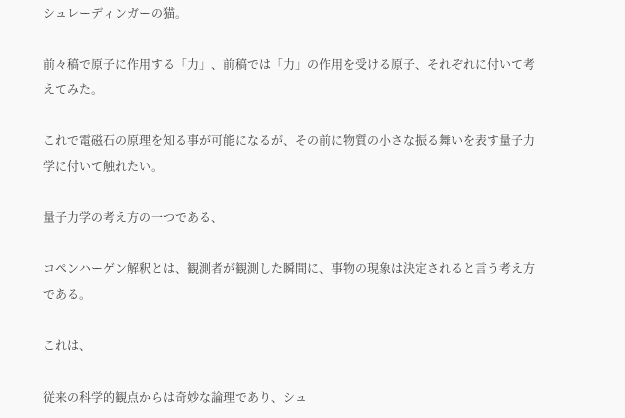シュレーディンガーの猫。

前々稿で原子に作用する「力」、前稿では「力」の作用を受ける原子、それぞれに付いて考えてみた。

これで電磁石の原理を知る事が可能になるが、その前に物質の小さな振る舞いを表す量子力学に付いて触れたい。

量子力学の考え方の一つである、

コペンハーゲン解釈とは、観測者が観測した瞬間に、事物の現象は決定されると言う考え方である。

これは、

従来の科学的観点からは奇妙な論理であり、シュ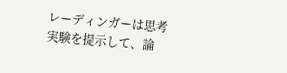レーディンガーは思考実験を提示して、論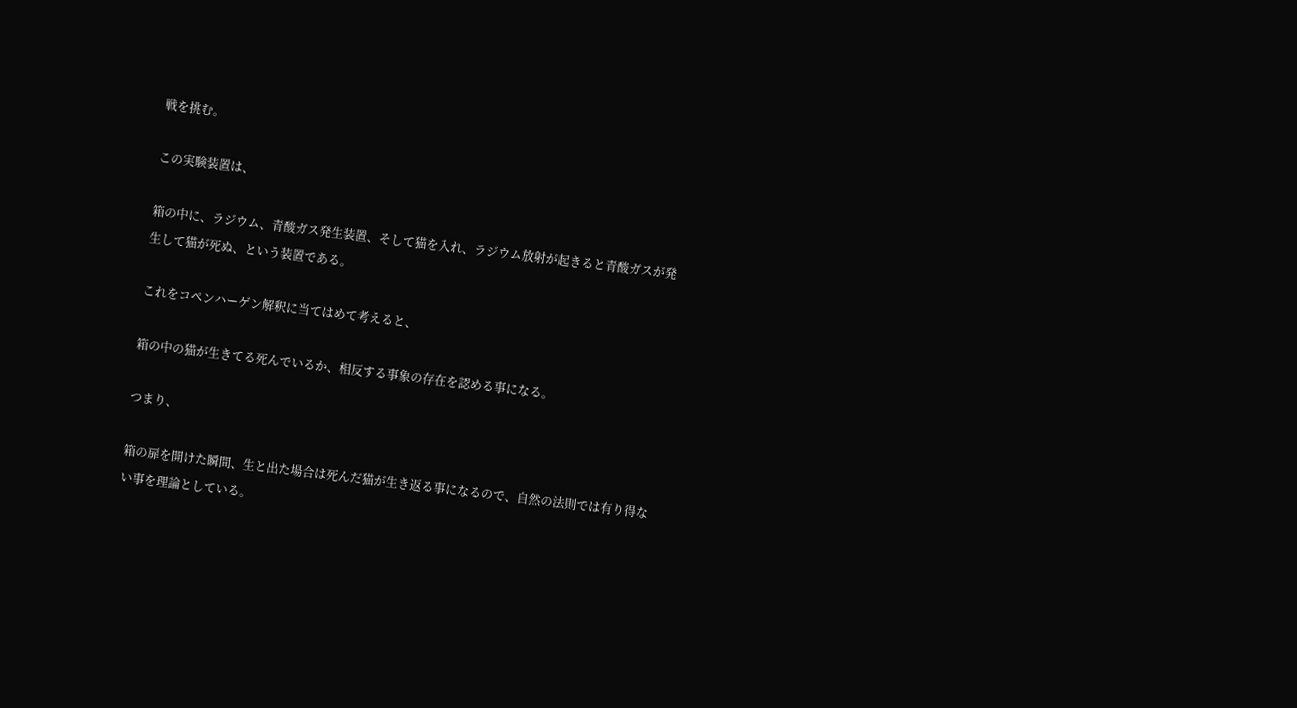戦を挑む。

この実験装置は、

箱の中に、ラジウム、青酸ガス発生装置、そして猫を入れ、ラジウム放射が起きると青酸ガスが発生して猫が死ぬ、という装置である。

これをコペンハーゲン解釈に当てはめて考えると、

箱の中の猫が生きてる死んでいるか、相反する事象の存在を認める事になる。

つまり、

箱の扉を開けた瞬間、生と出た場合は死んだ猫が生き返る事になるので、自然の法則では有り得ない事を理論としている。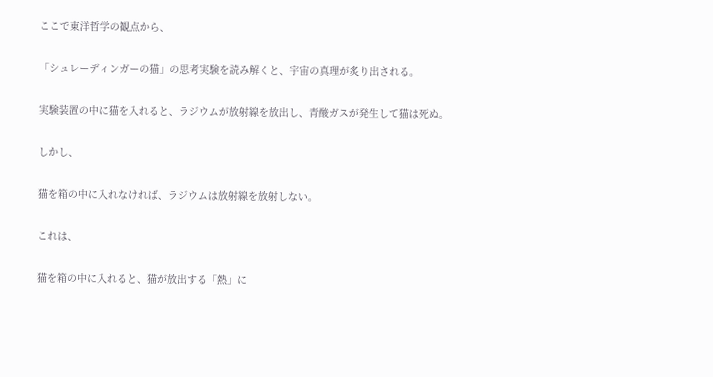ここで東洋哲学の観点から、

「シュレーディンガーの猫」の思考実験を読み解くと、宇宙の真理が炙り出される。

実験装置の中に猫を入れると、ラジウムが放射線を放出し、青酸ガスが発生して猫は死ぬ。

しかし、

猫を箱の中に入れなければ、ラジウムは放射線を放射しない。

これは、

猫を箱の中に入れると、猫が放出する「熱」に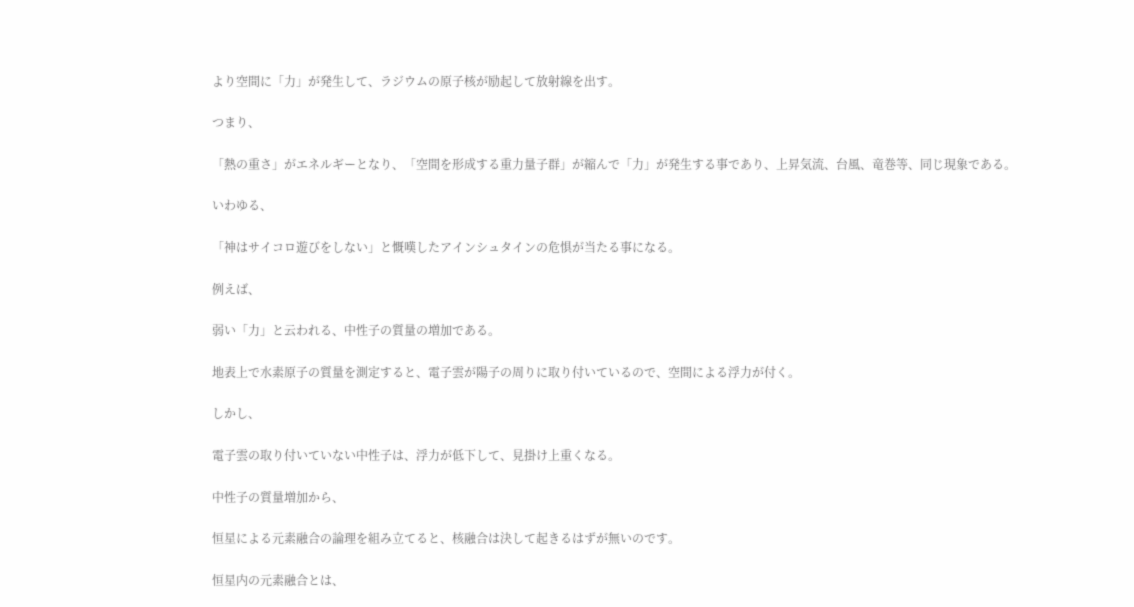より空間に「力」が発生して、ラジウムの原子核が励起して放射線を出す。

つまり、

「熱の重さ」がエネルギーとなり、「空間を形成する重力量子群」が縮んで「力」が発生する事であり、上昇気流、台風、竜巻等、同じ現象である。

いわゆる、

「神はサイコロ遊びをしない」と慨嘆したアインシュタインの危惧が当たる事になる。

例えば、

弱い「力」と云われる、中性子の質量の増加である。

地表上で水素原子の質量を測定すると、電子雲が陽子の周りに取り付いているので、空間による浮力が付く。

しかし、

電子雲の取り付いていない中性子は、浮力が低下して、見掛け上重くなる。

中性子の質量増加から、

恒星による元素融合の論理を組み立てると、核融合は決して起きるはずが無いのです。

恒星内の元素融合とは、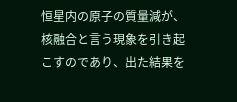恒星内の原子の質量減が、核融合と言う現象を引き起こすのであり、出た結果を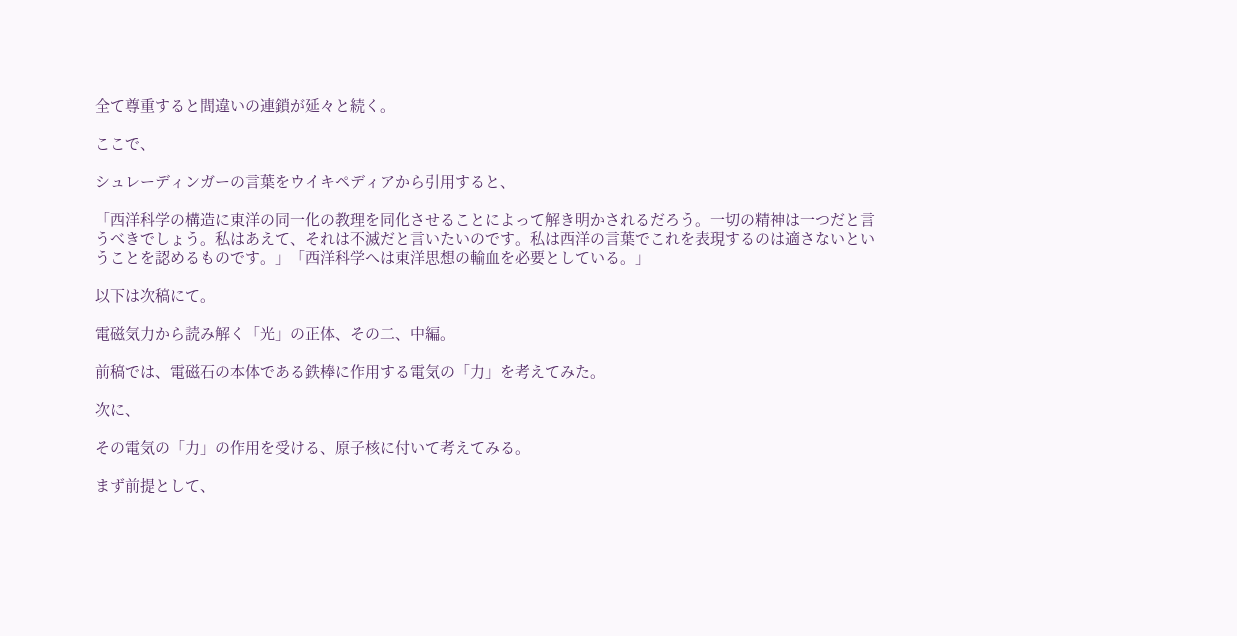全て尊重すると間違いの連鎖が延々と続く。

ここで、

シュレーディンガーの言葉をウイキペディアから引用すると、

「西洋科学の構造に東洋の同一化の教理を同化させることによって解き明かされるだろう。一切の精神は一つだと言うべきでしょう。私はあえて、それは不滅だと言いたいのです。私は西洋の言葉でこれを表現するのは適さないということを認めるものです。」「西洋科学へは東洋思想の輸血を必要としている。」

以下は次稿にて。

電磁気力から読み解く「光」の正体、その二、中編。

前稿では、電磁石の本体である鉄棒に作用する電気の「力」を考えてみた。

次に、

その電気の「力」の作用を受ける、原子核に付いて考えてみる。

まず前提として、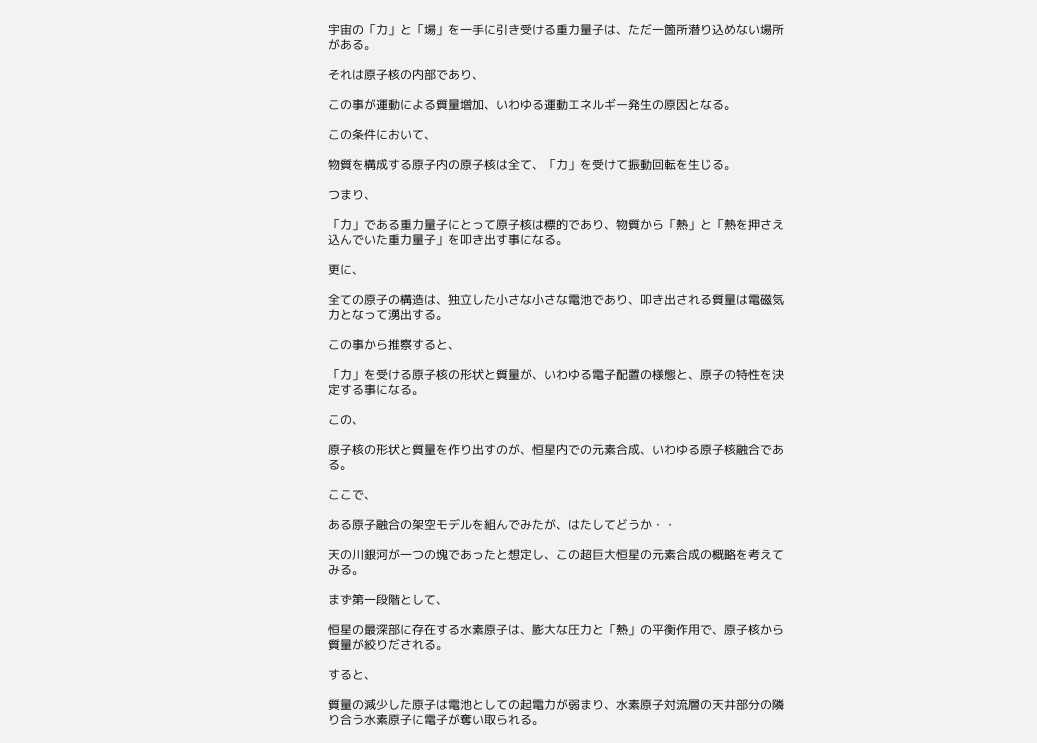宇宙の「力」と「場」を一手に引き受ける重力量子は、ただ一箇所潜り込めない場所がある。

それは原子核の内部であり、

この事が運動による質量増加、いわゆる運動エネルギー発生の原因となる。

この条件において、

物質を構成する原子内の原子核は全て、「力」を受けて振動回転を生じる。

つまり、

「力」である重力量子にとって原子核は標的であり、物質から「熱」と「熱を押さえ込んでいた重力量子」を叩き出す事になる。

更に、

全ての原子の構造は、独立した小さな小さな電池であり、叩き出される質量は電磁気力となって湧出する。

この事から推察すると、

「力」を受ける原子核の形状と質量が、いわゆる電子配置の様態と、原子の特性を決定する事になる。

この、

原子核の形状と質量を作り出すのが、恒星内での元素合成、いわゆる原子核融合である。

ここで、

ある原子融合の架空モデルを組んでみたが、はたしてどうか・・

天の川銀河が一つの塊であったと想定し、この超巨大恒星の元素合成の概略を考えてみる。

まず第一段階として、

恒星の最深部に存在する水素原子は、膨大な圧力と「熱」の平衡作用で、原子核から質量が絞りだされる。

すると、

質量の減少した原子は電池としての起電力が弱まり、水素原子対流層の天井部分の隣り合う水素原子に電子が奪い取られる。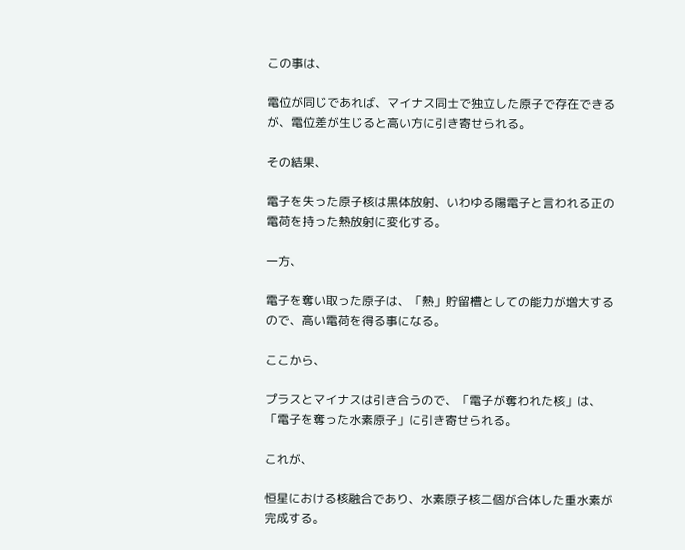この事は、

電位が同じであれば、マイナス同士で独立した原子で存在できるが、電位差が生じると高い方に引き寄せられる。

その結果、

電子を失った原子核は黒体放射、いわゆる陽電子と言われる正の電荷を持った熱放射に変化する。

一方、

電子を奪い取った原子は、「熱」貯留槽としての能力が増大するので、高い電荷を得る事になる。

ここから、

プラスとマイナスは引き合うので、「電子が奪われた核」は、「電子を奪った水素原子」に引き寄せられる。

これが、

恒星における核融合であり、水素原子核二個が合体した重水素が完成する。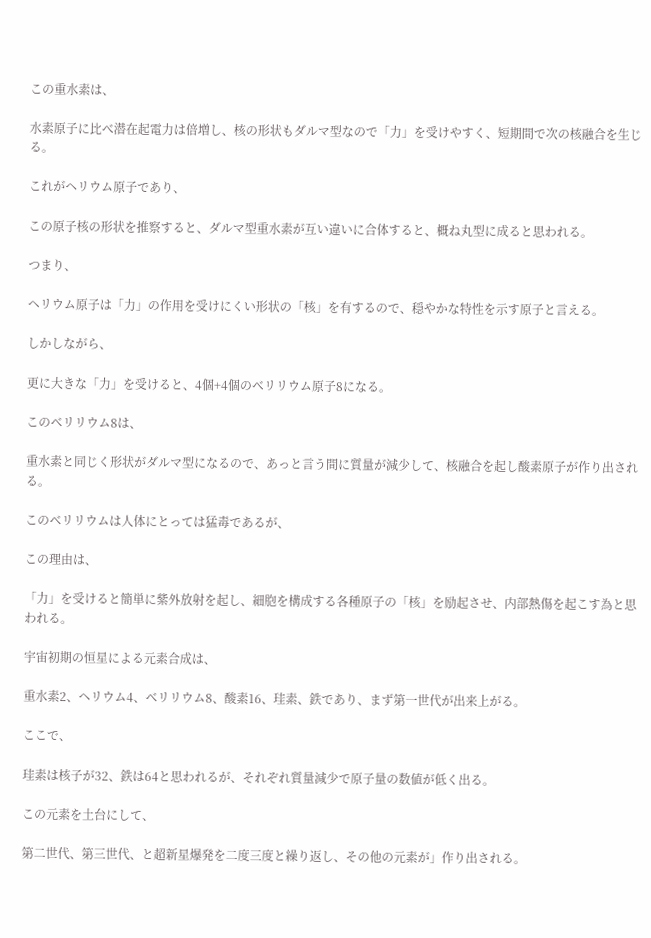この重水素は、

水素原子に比べ潜在起電力は倍増し、核の形状もダルマ型なので「力」を受けやすく、短期間で次の核融合を生じる。

これがヘリウム原子であり、

この原子核の形状を推察すると、ダルマ型重水素が互い違いに合体すると、概ね丸型に成ると思われる。

つまり、

ヘリウム原子は「力」の作用を受けにくい形状の「核」を有するので、穏やかな特性を示す原子と言える。

しかしながら、

更に大きな「力」を受けると、4個+4個のベリリウム原子8になる。

このベリリウム8は、

重水素と同じく形状がダルマ型になるので、あっと言う間に質量が減少して、核融合を起し酸素原子が作り出される。

このベリリウムは人体にとっては猛毒であるが、

この理由は、

「力」を受けると簡単に紫外放射を起し、細胞を構成する各種原子の「核」を励起させ、内部熱傷を起こす為と思われる。

宇宙初期の恒星による元素合成は、

重水素2、ヘリウム4、ベリリウム8、酸素16、珪素、鉄であり、まず第一世代が出来上がる。

ここで、

珪素は核子が32、鉄は64と思われるが、それぞれ質量減少で原子量の数値が低く出る。

この元素を土台にして、

第二世代、第三世代、と超新星爆発を二度三度と繰り返し、その他の元素が」作り出される。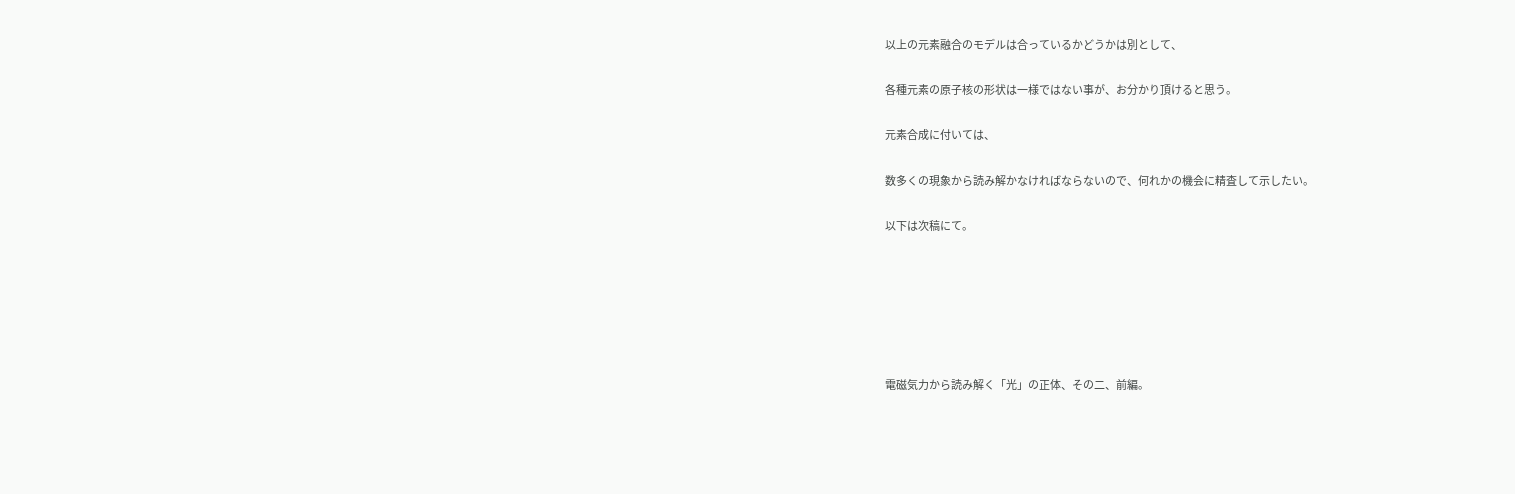以上の元素融合のモデルは合っているかどうかは別として、

各種元素の原子核の形状は一様ではない事が、お分かり頂けると思う。

元素合成に付いては、

数多くの現象から読み解かなければならないので、何れかの機会に精査して示したい。

以下は次稿にて。






電磁気力から読み解く「光」の正体、その二、前編。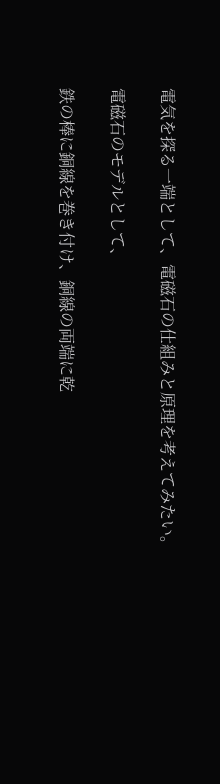電気を探る一端として、電磁石の仕組みと原理を考えてみたい。

電磁石のモデルとして、

鉄の棒に銅線を巻き付け、銅線の両端に乾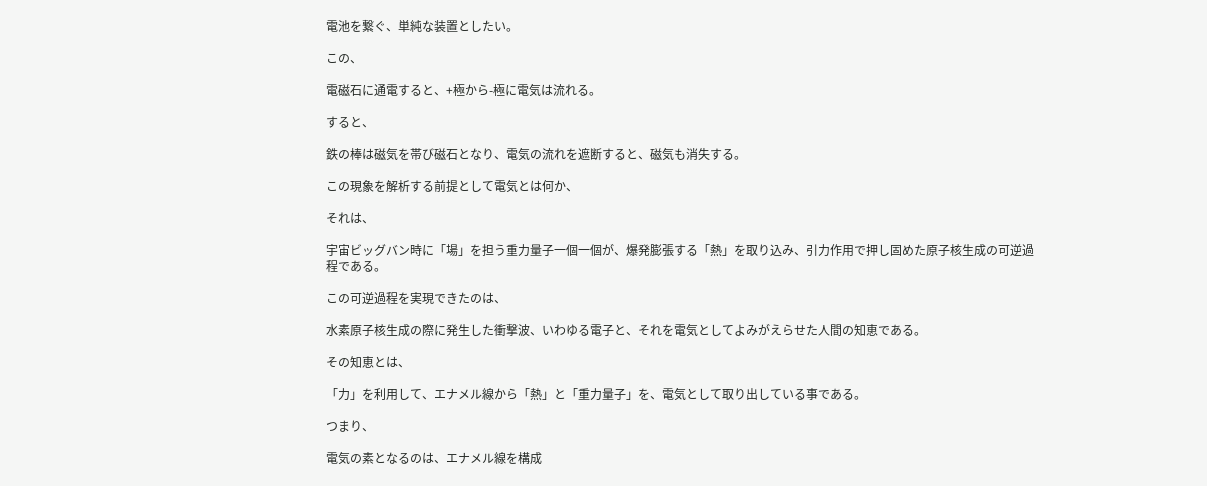電池を繋ぐ、単純な装置としたい。

この、

電磁石に通電すると、+極から-極に電気は流れる。

すると、

鉄の棒は磁気を帯び磁石となり、電気の流れを遮断すると、磁気も消失する。

この現象を解析する前提として電気とは何か、

それは、

宇宙ビッグバン時に「場」を担う重力量子一個一個が、爆発膨張する「熱」を取り込み、引力作用で押し固めた原子核生成の可逆過程である。

この可逆過程を実現できたのは、

水素原子核生成の際に発生した衝撃波、いわゆる電子と、それを電気としてよみがえらせた人間の知恵である。

その知恵とは、

「力」を利用して、エナメル線から「熱」と「重力量子」を、電気として取り出している事である。

つまり、

電気の素となるのは、エナメル線を構成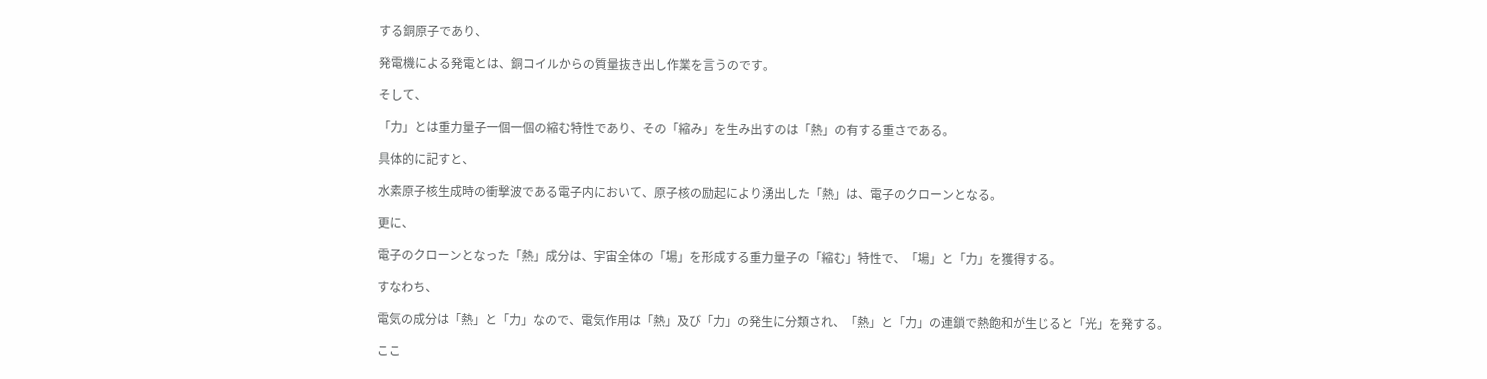する銅原子であり、

発電機による発電とは、銅コイルからの質量抜き出し作業を言うのです。

そして、

「力」とは重力量子一個一個の縮む特性であり、その「縮み」を生み出すのは「熱」の有する重さである。

具体的に記すと、

水素原子核生成時の衝撃波である電子内において、原子核の励起により湧出した「熱」は、電子のクローンとなる。

更に、

電子のクローンとなった「熱」成分は、宇宙全体の「場」を形成する重力量子の「縮む」特性で、「場」と「力」を獲得する。

すなわち、

電気の成分は「熱」と「力」なので、電気作用は「熱」及び「力」の発生に分類され、「熱」と「力」の連鎖で熱飽和が生じると「光」を発する。

ここ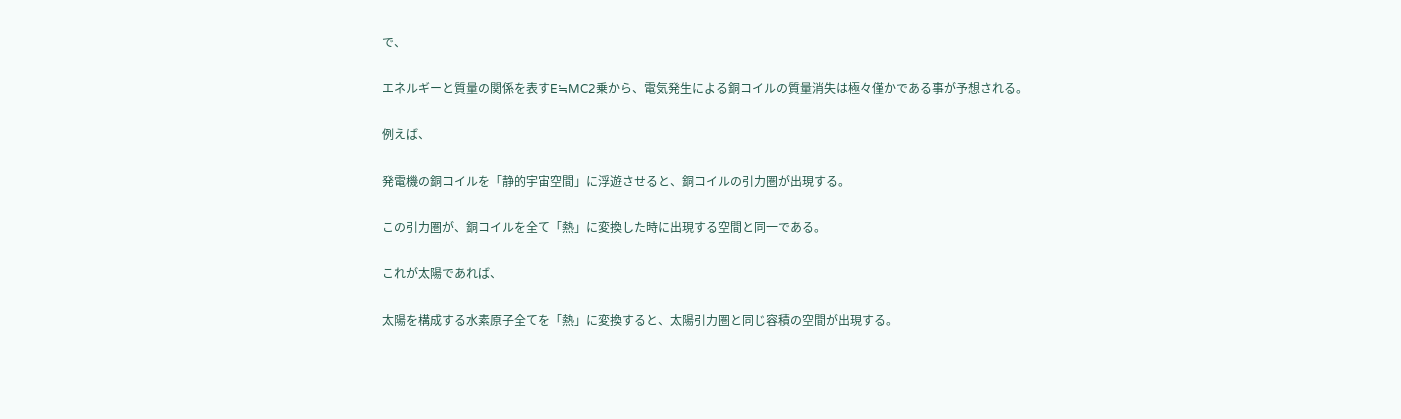で、

エネルギーと質量の関係を表すE≒MC2乗から、電気発生による銅コイルの質量消失は極々僅かである事が予想される。

例えば、

発電機の銅コイルを「静的宇宙空間」に浮遊させると、銅コイルの引力圏が出現する。

この引力圏が、銅コイルを全て「熱」に変換した時に出現する空間と同一である。

これが太陽であれば、

太陽を構成する水素原子全てを「熱」に変換すると、太陽引力圏と同じ容積の空間が出現する。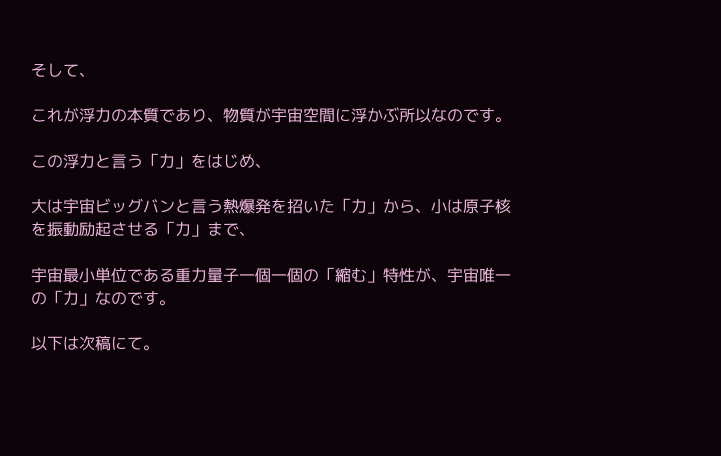そして、

これが浮力の本質であり、物質が宇宙空間に浮かぶ所以なのです。

この浮力と言う「力」をはじめ、

大は宇宙ビッグバンと言う熱爆発を招いた「力」から、小は原子核を振動励起させる「力」まで、

宇宙最小単位である重力量子一個一個の「縮む」特性が、宇宙唯一の「力」なのです。

以下は次稿にて。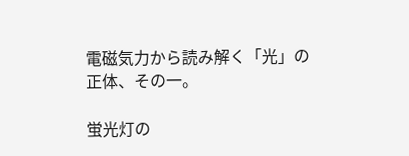電磁気力から読み解く「光」の正体、その一。

蛍光灯の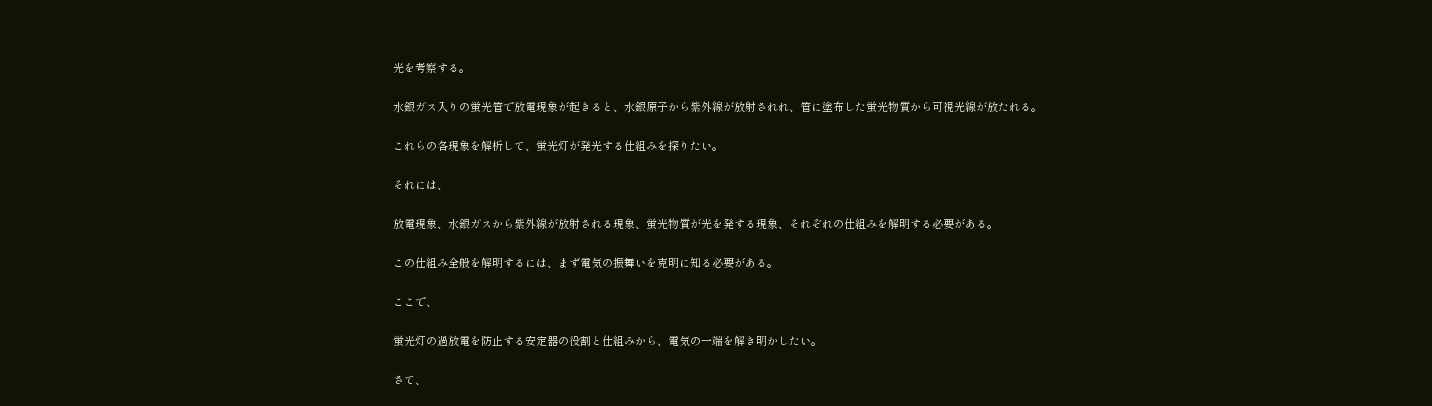光を考察する。

水銀ガス入りの蛍光管で放電現象が起きると、水銀原子から紫外線が放射されれ、管に塗布した蛍光物質から可視光線が放たれる。

これらの各現象を解析して、蛍光灯が発光する仕組みを探りたい。

それには、

放電現象、水銀ガスから紫外線が放射される現象、蛍光物質が光を発する現象、それぞれの仕組みを解明する必要がある。

この仕組み全般を解明するには、まず電気の振舞いを克明に知る必要がある。

ここで、

蛍光灯の過放電を防止する安定器の役割と仕組みから、電気の一端を解き明かしたい。

さて、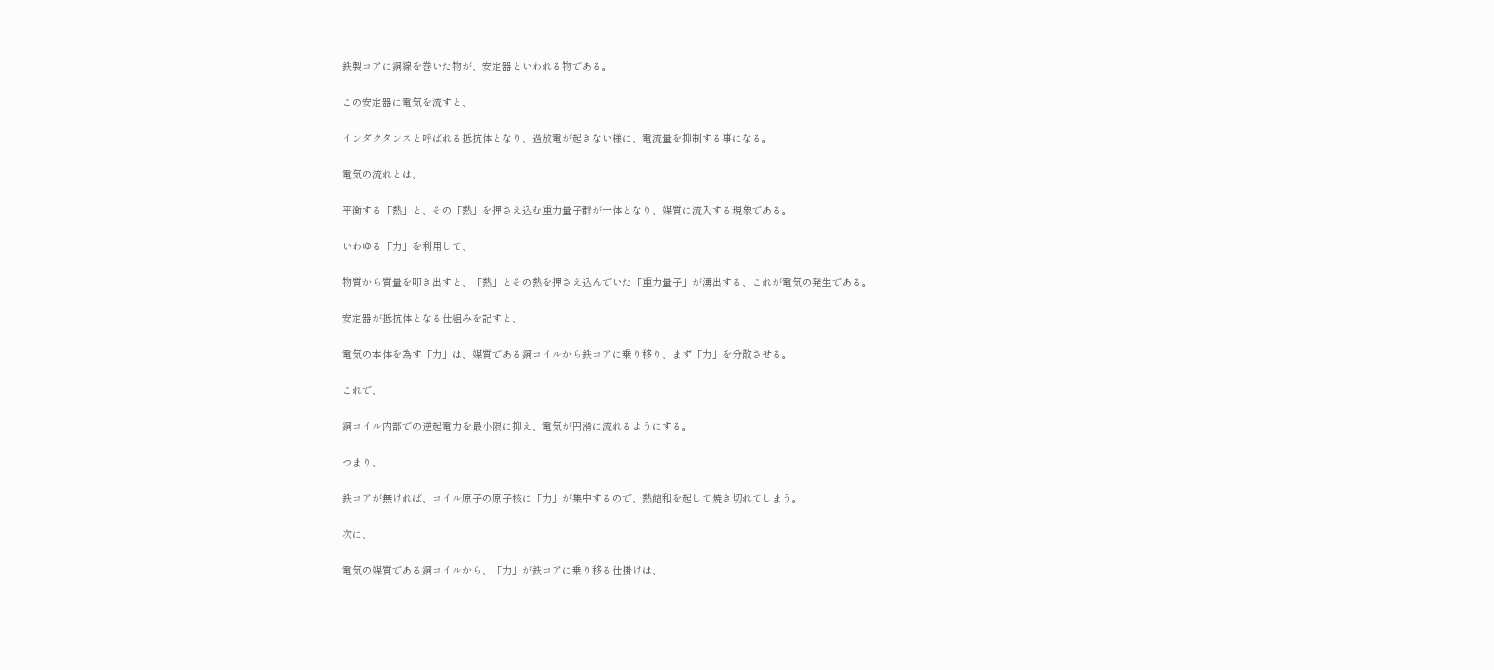鉄製コアに銅線を巻いた物が、安定器といわれる物である。

この安定器に電気を流すと、

インダクタンスと呼ばれる抵抗体となり、過放電が起きない様に、電流量を抑制する事になる。

電気の流れとは、

平衡する「熱」と、その「熱」を押さえ込む重力量子群が一体となり、媒質に流入する現象である。

いわゆる「力」を利用して、

物質から質量を叩き出すと、「熱」とその熱を押さえ込んでいた「重力量子」が湧出する、これが電気の発生である。

安定器が抵抗体となる仕組みを記すと、

電気の本体を為す「力」は、媒質である銅コイルから鉄コアに乗り移り、まず「力」を分散させる。

これで、

銅コイル内部での逆起電力を最小限に抑え、電気が円滑に流れるようにする。

つまり、

鉄コアが無ければ、コイル原子の原子核に「力」が集中するので、熱飽和を起して焼き切れてしまう。

次に、

電気の媒質である銅コイルから、「力」が鉄コアに乗り移る仕掛けは、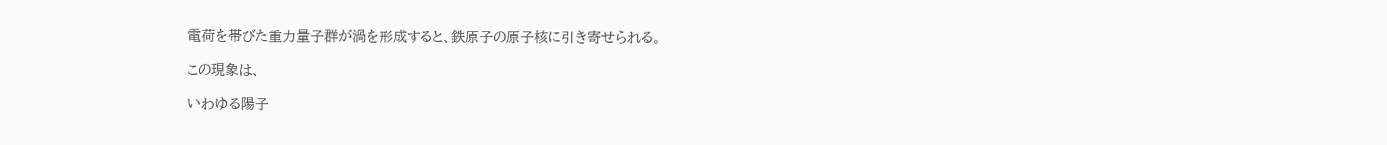電荷を帯びた重力量子群が渦を形成すると、鉄原子の原子核に引き寄せられる。

この現象は、

いわゆる陽子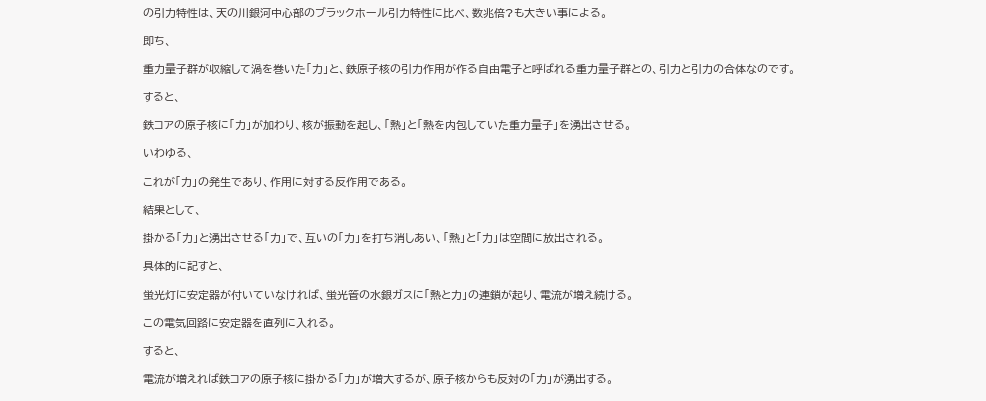の引力特性は、天の川銀河中心部のブラックホール引力特性に比べ、数兆倍?も大きい事による。

即ち、

重力量子群が収縮して渦を巻いた「力」と、鉄原子核の引力作用が作る自由電子と呼ばれる重力量子群との、引力と引力の合体なのです。

すると、

鉄コアの原子核に「力」が加わり、核が振動を起し、「熱」と「熱を内包していた重力量子」を湧出させる。

いわゆる、

これが「力」の発生であり、作用に対する反作用である。

結果として、

掛かる「力」と湧出させる「力」で、互いの「力」を打ち消しあい、「熱」と「力」は空間に放出される。

具体的に記すと、

蛍光灯に安定器が付いていなければ、蛍光管の水銀ガスに「熱と力」の連鎖が起り、電流が増え続ける。

この電気回路に安定器を直列に入れる。

すると、

電流が増えれば鉄コアの原子核に掛かる「力」が増大するが、原子核からも反対の「力」が湧出する。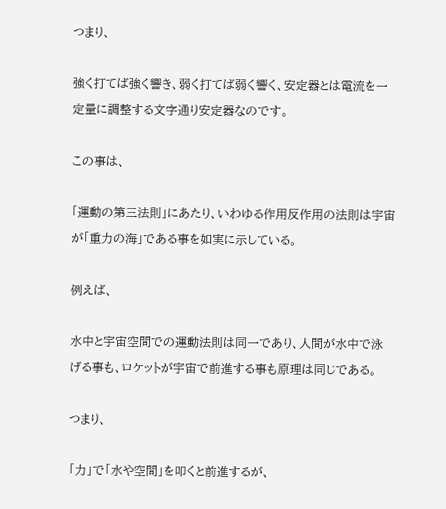つまり、

強く打てば強く響き、弱く打てば弱く響く、安定器とは電流を一定量に調整する文字通り安定器なのです。

この事は、

「運動の第三法則」にあたり、いわゆる作用反作用の法則は宇宙が「重力の海」である事を如実に示している。

例えば、

水中と宇宙空間での運動法則は同一であり、人間が水中で泳げる事も、ロケットが宇宙で前進する事も原理は同じである。

つまり、

「力」で「水や空間」を叩くと前進するが、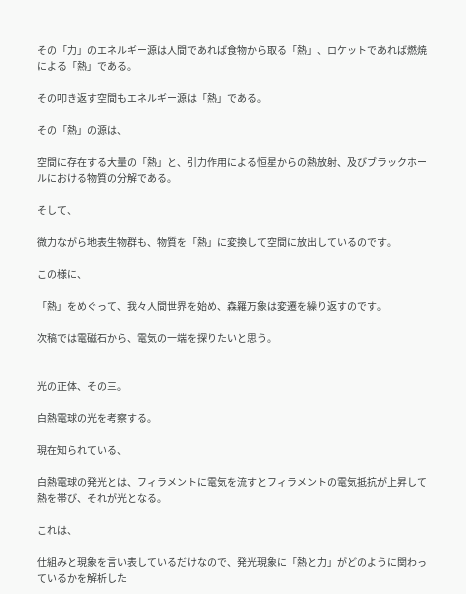その「力」のエネルギー源は人間であれば食物から取る「熱」、ロケットであれば燃焼による「熱」である。

その叩き返す空間もエネルギー源は「熱」である。

その「熱」の源は、

空間に存在する大量の「熱」と、引力作用による恒星からの熱放射、及びブラックホールにおける物質の分解である。

そして、

微力ながら地表生物群も、物質を「熱」に変換して空間に放出しているのです。

この様に、

「熱」をめぐって、我々人間世界を始め、森羅万象は変遷を繰り返すのです。

次稿では電磁石から、電気の一端を探りたいと思う。


光の正体、その三。

白熱電球の光を考察する。

現在知られている、

白熱電球の発光とは、フィラメントに電気を流すとフィラメントの電気抵抗が上昇して熱を帯び、それが光となる。

これは、

仕組みと現象を言い表しているだけなので、発光現象に「熱と力」がどのように関わっているかを解析した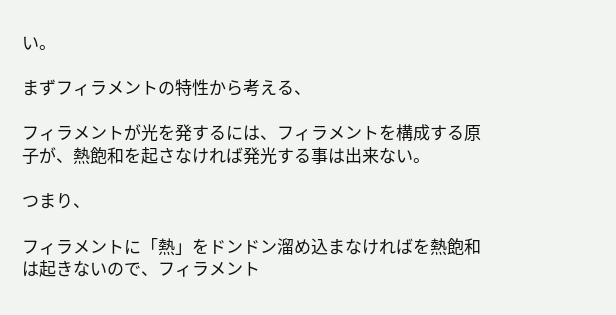い。

まずフィラメントの特性から考える、

フィラメントが光を発するには、フィラメントを構成する原子が、熱飽和を起さなければ発光する事は出来ない。

つまり、

フィラメントに「熱」をドンドン溜め込まなければを熱飽和は起きないので、フィラメント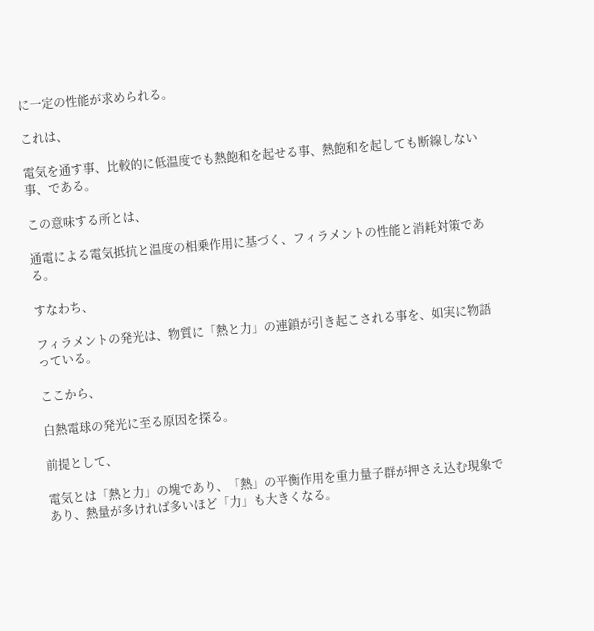に一定の性能が求められる。

これは、

電気を通す事、比較的に低温度でも熱飽和を起せる事、熱飽和を起しても断線しない事、である。

この意味する所とは、

通電による電気抵抗と温度の相乗作用に基づく、フィラメントの性能と消耗対策である。

すなわち、

フィラメントの発光は、物質に「熱と力」の連鎖が引き起こされる事を、如実に物語っている。

ここから、

白熱電球の発光に至る原因を探る。

前提として、

電気とは「熱と力」の塊であり、「熱」の平衡作用を重力量子群が押さえ込む現象であり、熱量が多ければ多いほど「力」も大きくなる。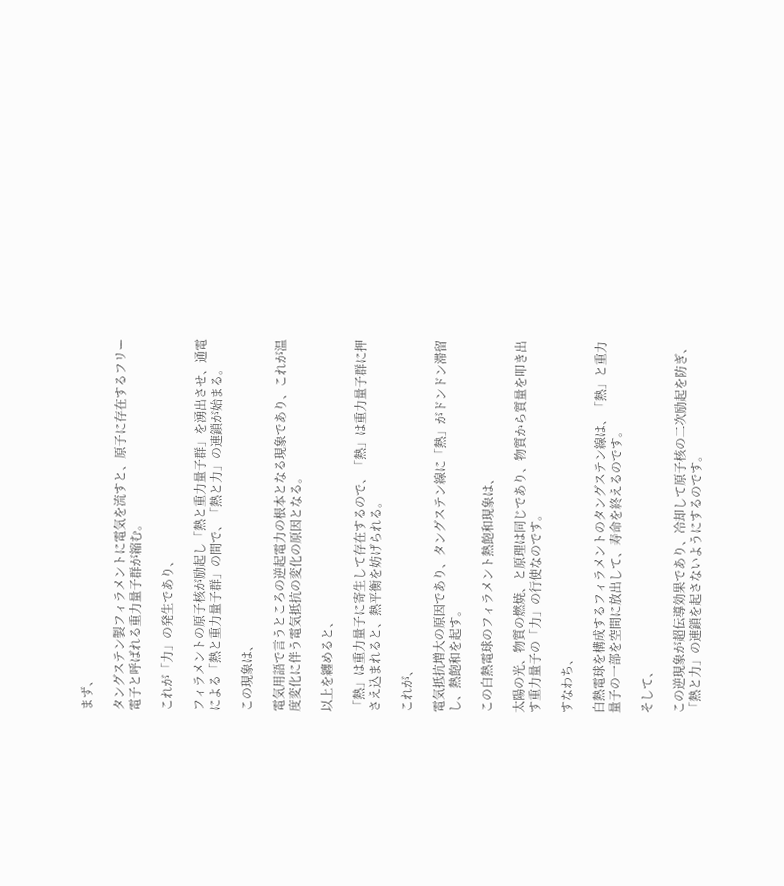まず、

タングステン製フィラメントに電気を流すと、原子に存在するフリー電子と呼ばれる重力量子群が縮む。

これが「力」の発生であり、

フィラメントの原子核が励起し「熱と重力量子群」を湧出させ、通電による「熱と重力量子群」の間で、「熱と力」の連鎖が始まる。

この現象は、

電気用語で言うところの逆起電力の根本となる現象であり、これが温度変化に伴う電気抵抗の変化の原因となる。

以上を纏めると、

「熱」は重力量子に寄生して存在するので、「熱」は重力量子群に押さえ込まれると、熱平衡を妨げられる。

これが、

電気抵抗増大の原因であり、タングステン線に「熱」がドンドン滞留し、熱飽和を起す。

この白熱電球のフィラメント熱飽和現象は、

太陽の光、物質の燃焼、と原理は同じであり、物質から質量を叩き出す重力量子の「力」の行使なのです。

すなわち、

白熱電球を構成するフィラメントのタングステン線は、「熱」と重力量子の一部を空間に放出して、寿命を終えるのです。

そして、

この逆現象が超伝導効果であり、冷却して原子核の二次励起を防ぎ、「熱と力」の連鎖を起さないようにするのです。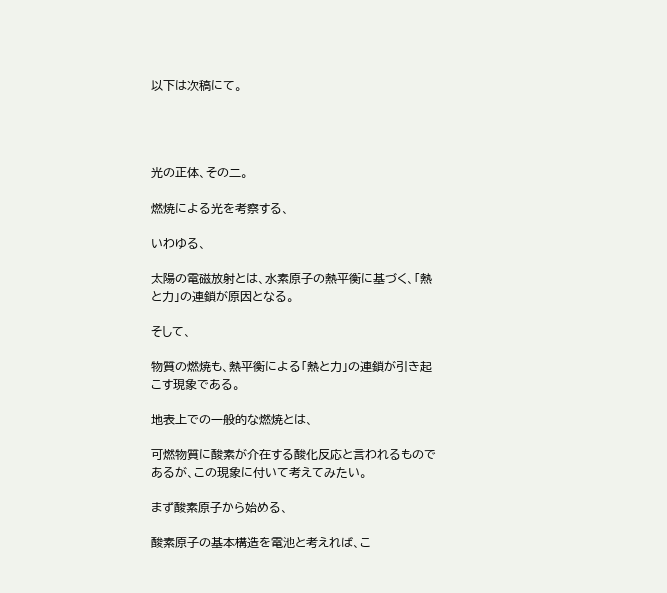以下は次稿にて。




光の正体、その二。

燃焼による光を考察する、

いわゆる、

太陽の電磁放射とは、水素原子の熱平衡に基づく、「熱と力」の連鎖が原因となる。

そして、

物質の燃焼も、熱平衡による「熱と力」の連鎖が引き起こす現象である。

地表上での一般的な燃焼とは、

可燃物質に酸素が介在する酸化反応と言われるものであるが、この現象に付いて考えてみたい。

まず酸素原子から始める、

酸素原子の基本構造を電池と考えれば、こ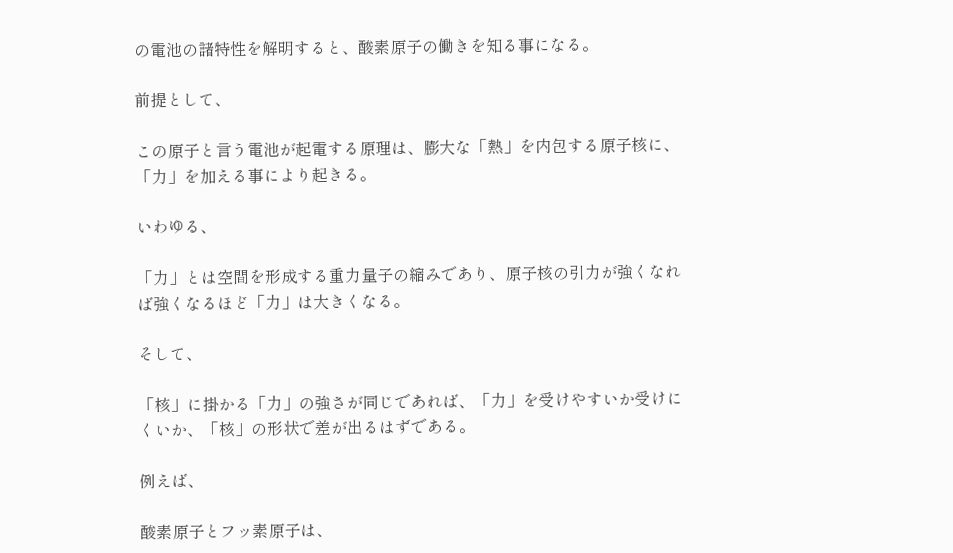の電池の諸特性を解明すると、酸素原子の働きを知る事になる。

前提として、

この原子と言う電池が起電する原理は、膨大な「熱」を内包する原子核に、「力」を加える事により起きる。

いわゆる、

「力」とは空間を形成する重力量子の縮みであり、原子核の引力が強くなれば強くなるほど「力」は大きくなる。

そして、

「核」に掛かる「力」の強さが同じであれば、「力」を受けやすいか受けにくいか、「核」の形状で差が出るはずである。

例えば、

酸素原子とフッ素原子は、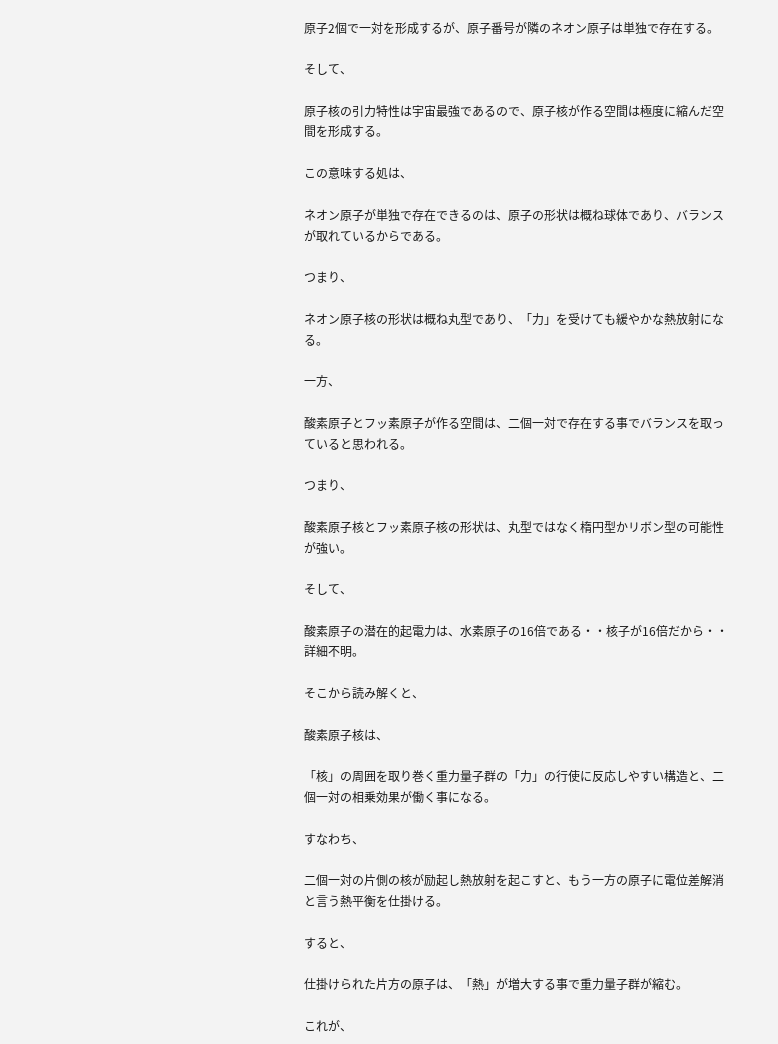原子2個で一対を形成するが、原子番号が隣のネオン原子は単独で存在する。

そして、

原子核の引力特性は宇宙最強であるので、原子核が作る空間は極度に縮んだ空間を形成する。

この意味する処は、

ネオン原子が単独で存在できるのは、原子の形状は概ね球体であり、バランスが取れているからである。

つまり、

ネオン原子核の形状は概ね丸型であり、「力」を受けても緩やかな熱放射になる。

一方、

酸素原子とフッ素原子が作る空間は、二個一対で存在する事でバランスを取っていると思われる。

つまり、

酸素原子核とフッ素原子核の形状は、丸型ではなく楕円型かリボン型の可能性が強い。

そして、

酸素原子の潜在的起電力は、水素原子の16倍である・・核子が16倍だから・・詳細不明。

そこから読み解くと、

酸素原子核は、

「核」の周囲を取り巻く重力量子群の「力」の行使に反応しやすい構造と、二個一対の相乗効果が働く事になる。

すなわち、

二個一対の片側の核が励起し熱放射を起こすと、もう一方の原子に電位差解消と言う熱平衡を仕掛ける。

すると、

仕掛けられた片方の原子は、「熱」が増大する事で重力量子群が縮む。

これが、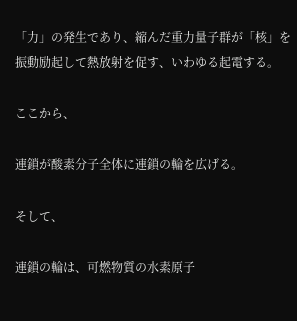「力」の発生であり、縮んだ重力量子群が「核」を振動励起して熱放射を促す、いわゆる起電する。

ここから、

連鎖が酸素分子全体に連鎖の輪を広げる。

そして、

連鎖の輪は、可燃物質の水素原子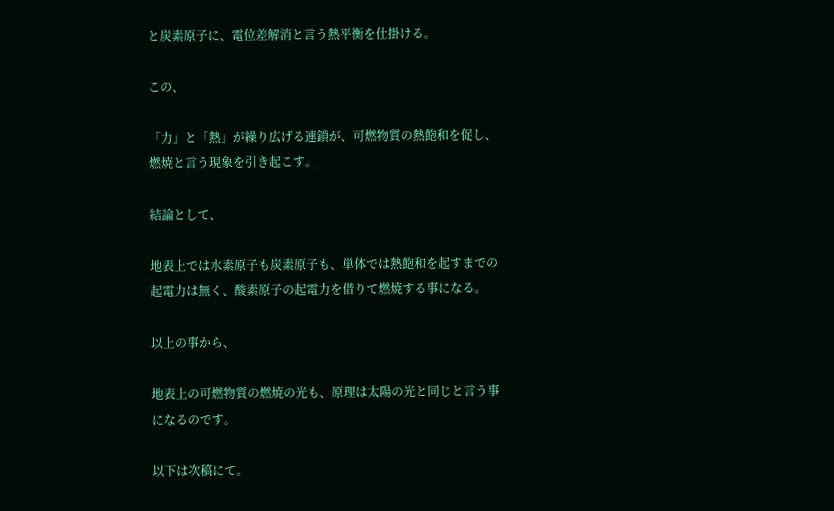と炭素原子に、電位差解消と言う熱平衡を仕掛ける。

この、

「力」と「熱」が繰り広げる連鎖が、可燃物質の熱飽和を促し、燃焼と言う現象を引き起こす。

結論として、

地表上では水素原子も炭素原子も、単体では熱飽和を起すまでの起電力は無く、酸素原子の起電力を借りて燃焼する事になる。

以上の事から、

地表上の可燃物質の燃焼の光も、原理は太陽の光と同じと言う事になるのです。

以下は次稿にて。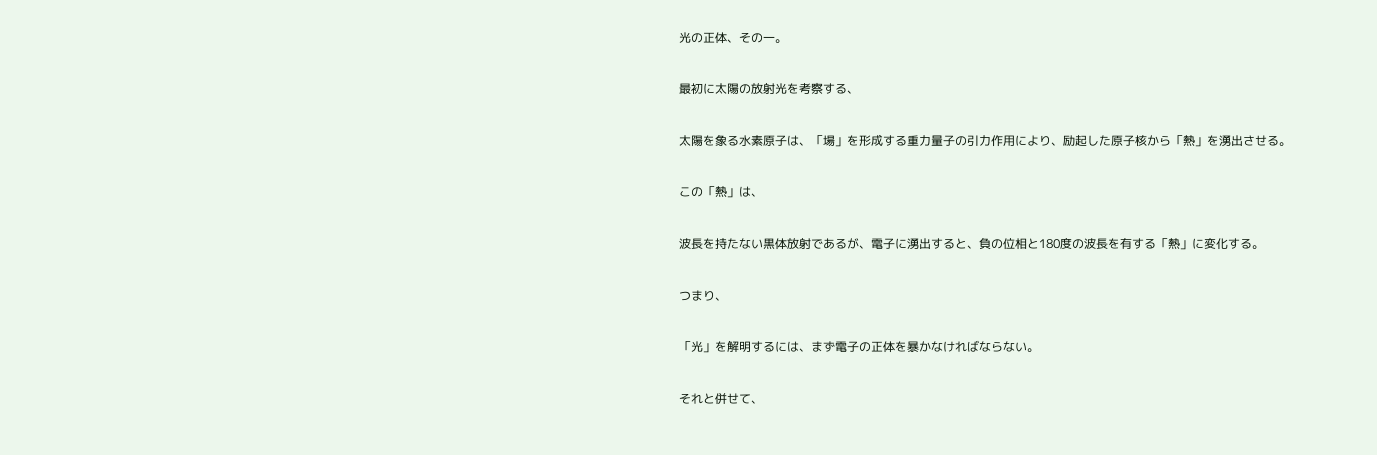光の正体、その一。

最初に太陽の放射光を考察する、

太陽を象る水素原子は、「場」を形成する重力量子の引力作用により、励起した原子核から「熱」を湧出させる。

この「熱」は、

波長を持たない黒体放射であるが、電子に湧出すると、負の位相と180度の波長を有する「熱」に変化する。

つまり、

「光」を解明するには、まず電子の正体を暴かなければならない。

それと併せて、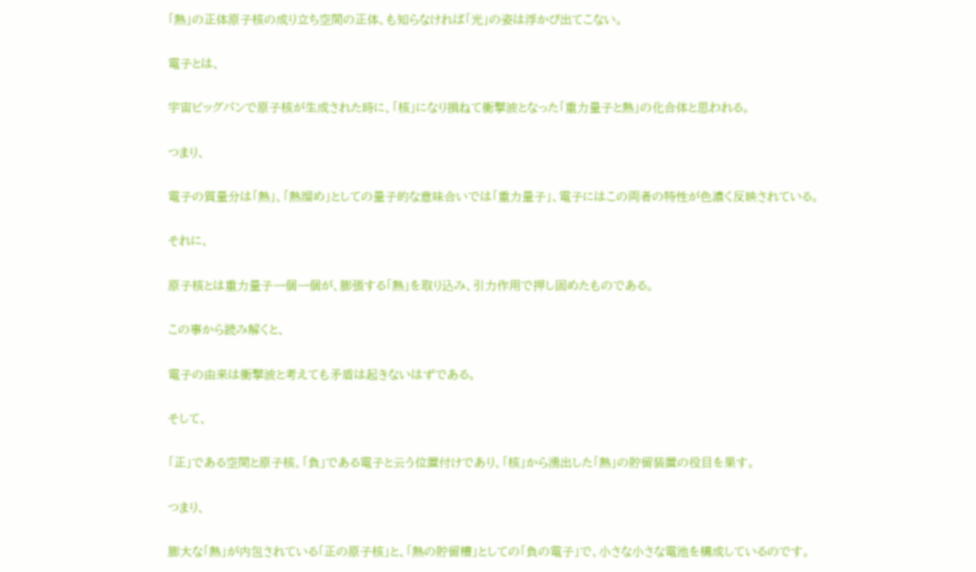「熱」の正体原子核の成り立ち空間の正体、も知らなければ「光」の姿は浮かび出てこない。

電子とは、

宇宙ビッグバンで原子核が生成された時に、「核」になり損ねて衝撃波となった「重力量子と熱」の化合体と思われる。

つまり、

電子の質量分は「熱」、「熱溜め」としての量子的な意味合いでは「重力量子」、電子にはこの両者の特性が色濃く反映されている。

それに、

原子核とは重力量子一個一個が、膨張する「熱」を取り込み、引力作用で押し固めたものである。

この事から読み解くと、

電子の由来は衝撃波と考えても矛盾は起きないはずである。

そして、

「正」である空間と原子核、「負」である電子と云う位置付けであり、「核」から湧出した「熱」の貯留装置の役目を果す。

つまり、

膨大な「熱」が内包されている「正の原子核」と、「熱の貯留槽」としての「負の電子」で、小さな小さな電池を構成しているのです。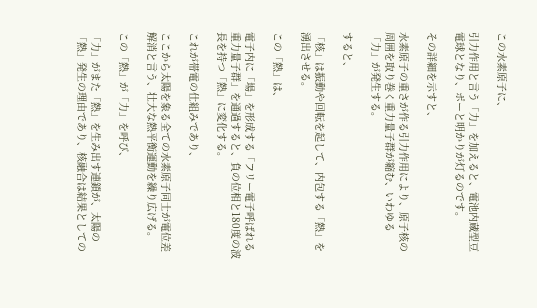この水素原子に、

引力作用と言う「力」を加えると、電池内蔵型豆電球となり、ポーと明かりが灯るのです。

その詳細を示すと、

水素原子の重さが作る引力作用により、原子核の周囲を取り巻く重力量子群が縮む、いわゆる「力」が発生する。

すると、

「核」は振動や回転を起して、内包する「熱」を湧出させる。

この「熱」は、

電子内に「場」を形成する「フリー電子呼ばれる重力量子群」を通過すると、負の位相と180度の波長を持つ「熱」に変化する。

これが帯電の仕組みであり、

ここから太陽を象る全ての水素原子同士が電位差解消と言う、壮大な熱平衡運動を繰り広げる。

この「熱」が「力」を呼び、

「力」がまた「熱」を生み出す連鎖が、太陽の「熱」発生の理由であり、核融合は結果としての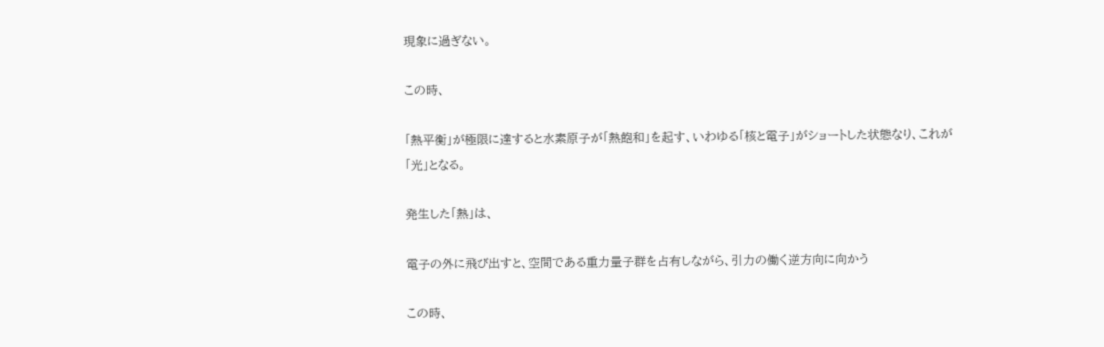現象に過ぎない。

この時、

「熱平衡」が極限に達すると水素原子が「熱飽和」を起す、いわゆる「核と電子」がショートした状態なり、これが「光」となる。

発生した「熱」は、

電子の外に飛び出すと、空間である重力量子群を占有しながら、引力の働く逆方向に向かう

この時、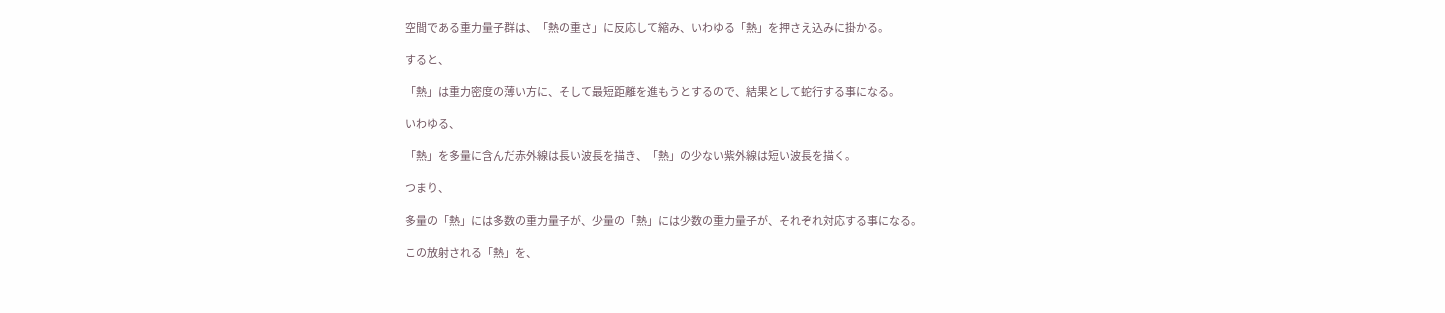空間である重力量子群は、「熱の重さ」に反応して縮み、いわゆる「熱」を押さえ込みに掛かる。

すると、

「熱」は重力密度の薄い方に、そして最短距離を進もうとするので、結果として蛇行する事になる。

いわゆる、

「熱」を多量に含んだ赤外線は長い波長を描き、「熱」の少ない紫外線は短い波長を描く。

つまり、

多量の「熱」には多数の重力量子が、少量の「熱」には少数の重力量子が、それぞれ対応する事になる。

この放射される「熱」を、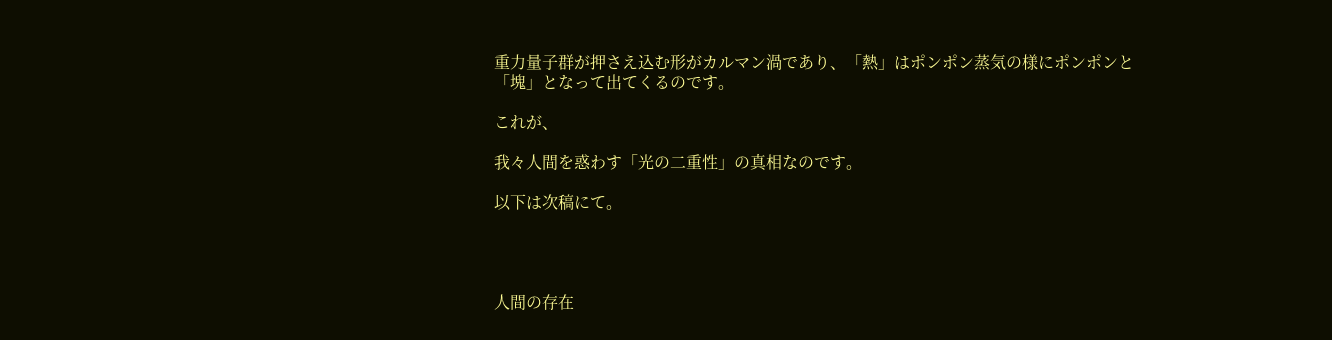重力量子群が押さえ込む形がカルマン渦であり、「熱」はポンポン蒸気の様にポンポンと「塊」となって出てくるのです。

これが、

我々人間を惑わす「光の二重性」の真相なのです。

以下は次稿にて。




人間の存在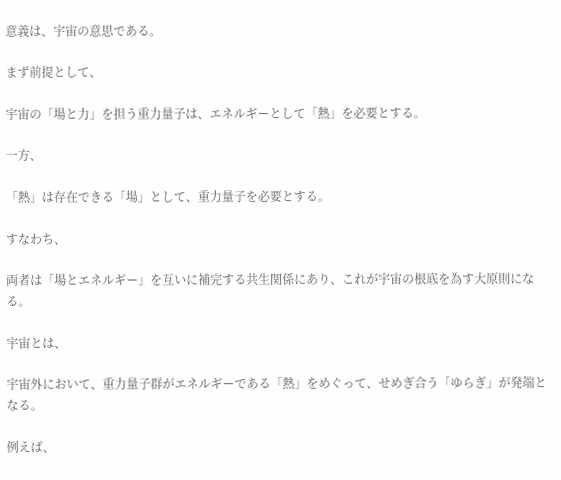意義は、宇宙の意思である。

まず前提として、

宇宙の「場と力」を担う重力量子は、エネルギーとして「熱」を必要とする。

一方、

「熱」は存在できる「場」として、重力量子を必要とする。

すなわち、

両者は「場とエネルギー」を互いに補完する共生関係にあり、これが宇宙の根底を為す大原則になる。

宇宙とは、

宇宙外において、重力量子群がエネルギーである「熱」をめぐって、せめぎ合う「ゆらぎ」が発端となる。

例えば、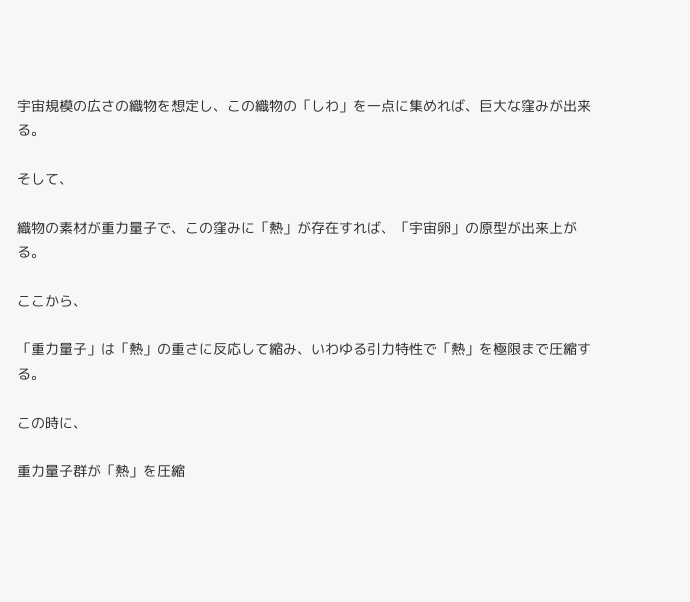宇宙規模の広さの織物を想定し、この織物の「しわ」を一点に集めれば、巨大な窪みが出来る。

そして、

織物の素材が重力量子で、この窪みに「熱」が存在すれば、「宇宙卵」の原型が出来上がる。

ここから、

「重力量子」は「熱」の重さに反応して縮み、いわゆる引力特性で「熱」を極限まで圧縮する。

この時に、

重力量子群が「熱」を圧縮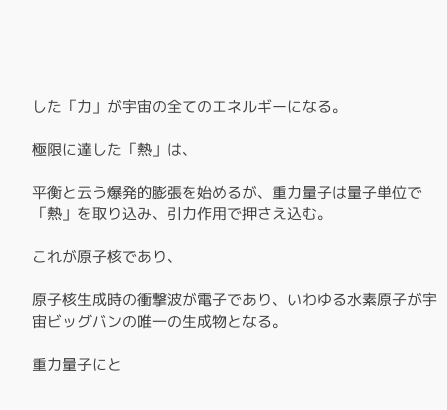した「力」が宇宙の全てのエネルギーになる。

極限に達した「熱」は、

平衡と云う爆発的膨張を始めるが、重力量子は量子単位で「熱」を取り込み、引力作用で押さえ込む。

これが原子核であり、

原子核生成時の衝撃波が電子であり、いわゆる水素原子が宇宙ビッグバンの唯一の生成物となる。

重力量子にと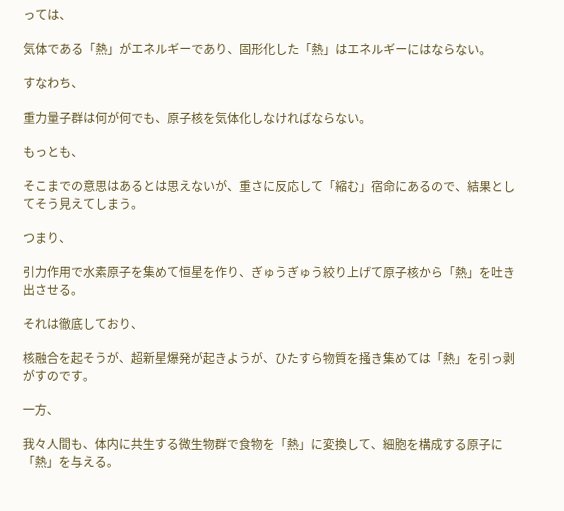っては、

気体である「熱」がエネルギーであり、固形化した「熱」はエネルギーにはならない。

すなわち、

重力量子群は何が何でも、原子核を気体化しなければならない。

もっとも、

そこまでの意思はあるとは思えないが、重さに反応して「縮む」宿命にあるので、結果としてそう見えてしまう。

つまり、

引力作用で水素原子を集めて恒星を作り、ぎゅうぎゅう絞り上げて原子核から「熱」を吐き出させる。

それは徹底しており、

核融合を起そうが、超新星爆発が起きようが、ひたすら物質を掻き集めては「熱」を引っ剥がすのです。

一方、

我々人間も、体内に共生する微生物群で食物を「熱」に変換して、細胞を構成する原子に「熱」を与える。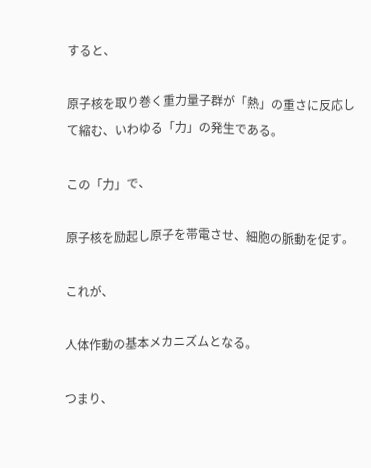すると、

原子核を取り巻く重力量子群が「熱」の重さに反応して縮む、いわゆる「力」の発生である。

この「力」で、

原子核を励起し原子を帯電させ、細胞の脈動を促す。

これが、

人体作動の基本メカニズムとなる。

つまり、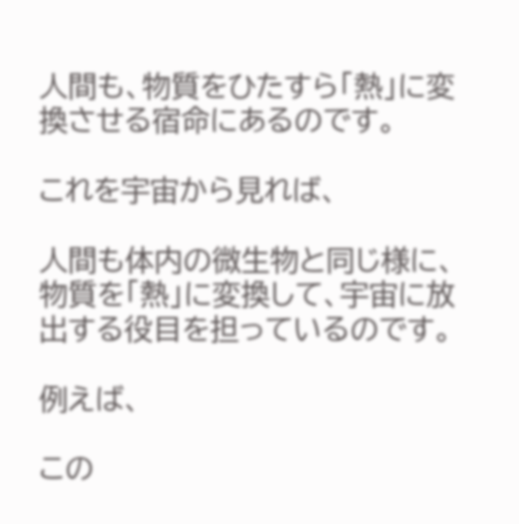人間も、物質をひたすら「熱」に変換させる宿命にあるのです。

これを宇宙から見れば、

人間も体内の微生物と同じ様に、物質を「熱」に変換して、宇宙に放出する役目を担っているのです。

例えば、

この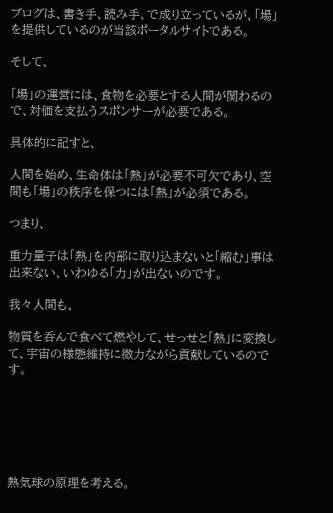ブログは、書き手、読み手、で成り立っているが、「場」を提供しているのが当該ポータルサイトである。

そして、

「場」の運営には、食物を必要とする人間が関わるので、対価を支払うスポンサーが必要である。

具体的に記すと、

人間を始め、生命体は「熱」が必要不可欠であり、空間も「場」の秩序を保つには「熱」が必須である。

つまり、

重力量子は「熱」を内部に取り込まないと「縮む」事は出来ない、いわゆる「力」が出ないのです。

我々人間も、

物質を呑んで食べて燃やして、せっせと「熱」に変換して、宇宙の様態維持に微力ながら貢献しているのです。






熱気球の原理を考える。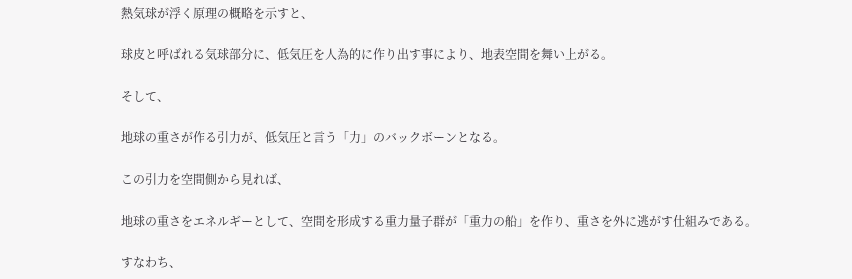熱気球が浮く原理の概略を示すと、

球皮と呼ばれる気球部分に、低気圧を人為的に作り出す事により、地表空間を舞い上がる。

そして、

地球の重さが作る引力が、低気圧と言う「力」のバックボーンとなる。

この引力を空間側から見れば、

地球の重さをエネルギーとして、空間を形成する重力量子群が「重力の船」を作り、重さを外に逃がす仕組みである。

すなわち、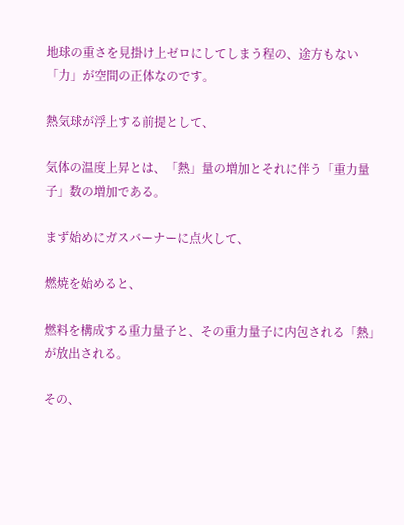地球の重さを見掛け上ゼロにしてしまう程の、途方もない「力」が空間の正体なのです。

熱気球が浮上する前提として、

気体の温度上昇とは、「熱」量の増加とそれに伴う「重力量子」数の増加である。

まず始めにガスバーナーに点火して、

燃焼を始めると、

燃料を構成する重力量子と、その重力量子に内包される「熱」が放出される。

その、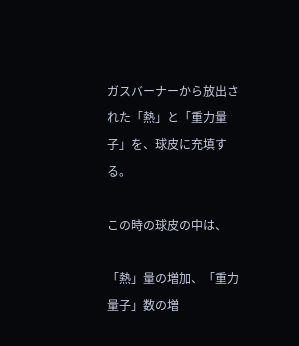ガスバーナーから放出された「熱」と「重力量子」を、球皮に充填する。

この時の球皮の中は、

「熱」量の増加、「重力量子」数の増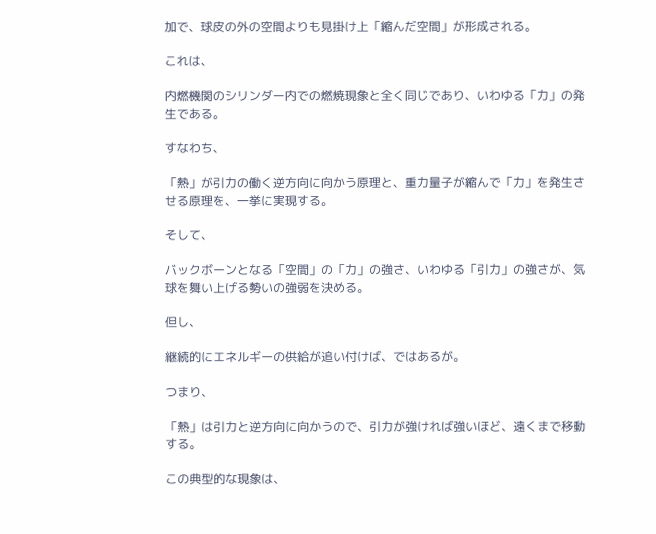加で、球皮の外の空間よりも見掛け上「縮んだ空間」が形成される。

これは、

内燃機関のシリンダー内での燃焼現象と全く同じであり、いわゆる「力」の発生である。

すなわち、

「熱」が引力の働く逆方向に向かう原理と、重力量子が縮んで「力」を発生させる原理を、一挙に実現する。

そして、

バックボーンとなる「空間」の「力」の強さ、いわゆる「引力」の強さが、気球を舞い上げる勢いの強弱を決める。

但し、

継続的にエネルギーの供給が追い付けば、ではあるが。

つまり、

「熱」は引力と逆方向に向かうので、引力が強ければ強いほど、遠くまで移動する。

この典型的な現象は、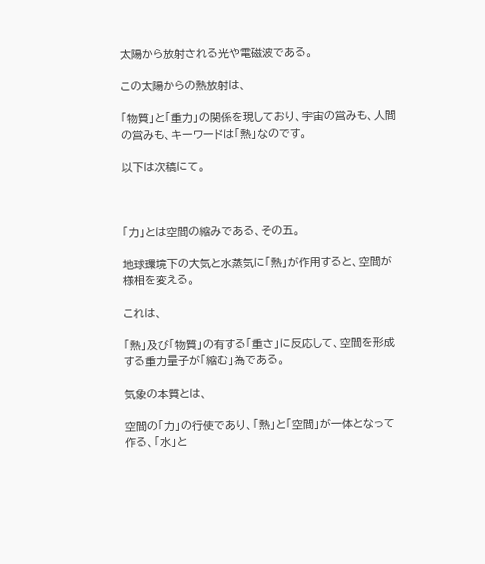太陽から放射される光や電磁波である。

この太陽からの熱放射は、

「物質」と「重力」の関係を現しており、宇宙の営みも、人間の営みも、キーワードは「熱」なのです。

以下は次稿にて。



「力」とは空間の縮みである、その五。

地球環境下の大気と水蒸気に「熱」が作用すると、空間が様相を変える。

これは、

「熱」及び「物質」の有する「重さ」に反応して、空間を形成する重力量子が「縮む」為である。

気象の本質とは、

空間の「力」の行使であり、「熱」と「空間」が一体となって作る、「水」と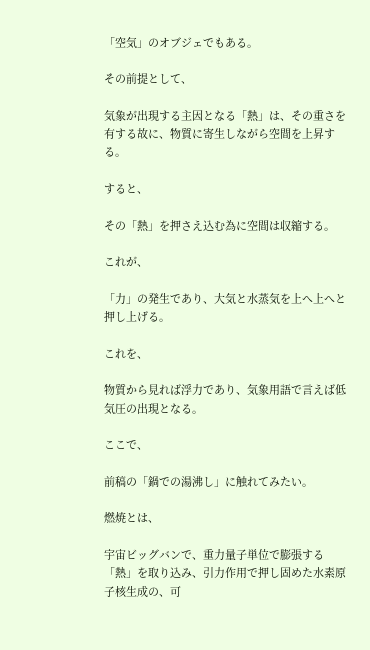「空気」のオブジェでもある。

その前提として、

気象が出現する主因となる「熱」は、その重さを有する故に、物質に寄生しながら空間を上昇する。

すると、

その「熱」を押さえ込む為に空間は収縮する。

これが、

「力」の発生であり、大気と水蒸気を上へ上へと押し上げる。

これを、

物質から見れば浮力であり、気象用語で言えば低気圧の出現となる。

ここで、

前稿の「鍋での湯沸し」に触れてみたい。

燃焼とは、

宇宙ビッグバンで、重力量子単位で膨張する「熱」を取り込み、引力作用で押し固めた水素原子核生成の、可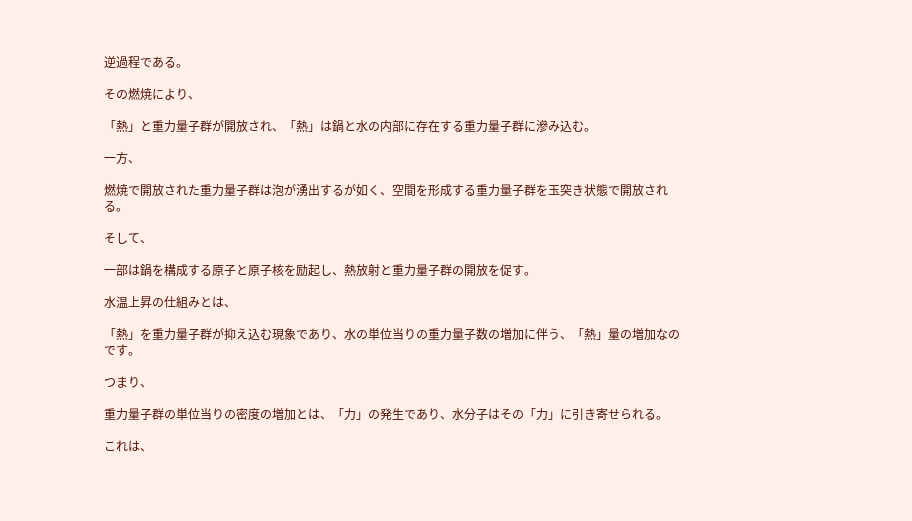逆過程である。

その燃焼により、

「熱」と重力量子群が開放され、「熱」は鍋と水の内部に存在する重力量子群に滲み込む。

一方、

燃焼で開放された重力量子群は泡が湧出するが如く、空間を形成する重力量子群を玉突き状態で開放される。

そして、

一部は鍋を構成する原子と原子核を励起し、熱放射と重力量子群の開放を促す。

水温上昇の仕組みとは、

「熱」を重力量子群が抑え込む現象であり、水の単位当りの重力量子数の増加に伴う、「熱」量の増加なのです。

つまり、

重力量子群の単位当りの密度の増加とは、「力」の発生であり、水分子はその「力」に引き寄せられる。

これは、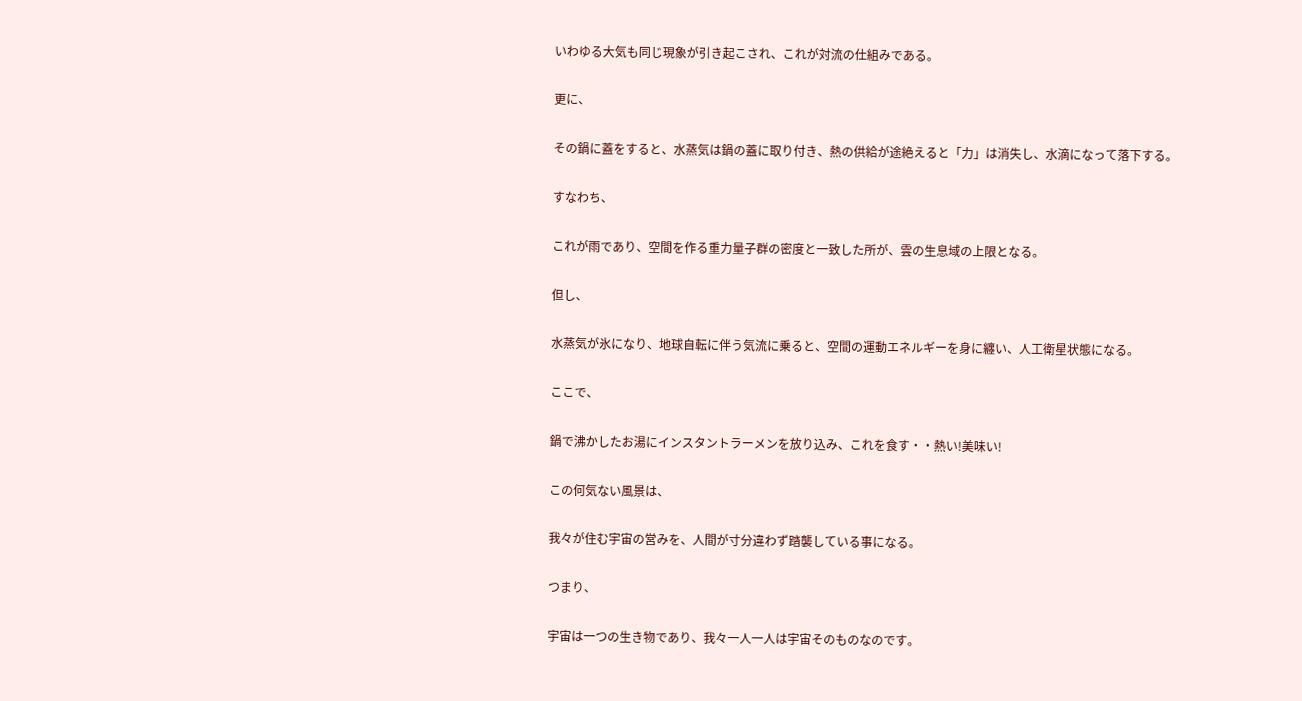いわゆる大気も同じ現象が引き起こされ、これが対流の仕組みである。

更に、

その鍋に蓋をすると、水蒸気は鍋の蓋に取り付き、熱の供給が途絶えると「力」は消失し、水滴になって落下する。

すなわち、

これが雨であり、空間を作る重力量子群の密度と一致した所が、雲の生息域の上限となる。

但し、

水蒸気が氷になり、地球自転に伴う気流に乗ると、空間の運動エネルギーを身に纏い、人工衛星状態になる。

ここで、

鍋で沸かしたお湯にインスタントラーメンを放り込み、これを食す・・熱い!美味い!

この何気ない風景は、

我々が住む宇宙の営みを、人間が寸分違わず踏襲している事になる。

つまり、

宇宙は一つの生き物であり、我々一人一人は宇宙そのものなのです。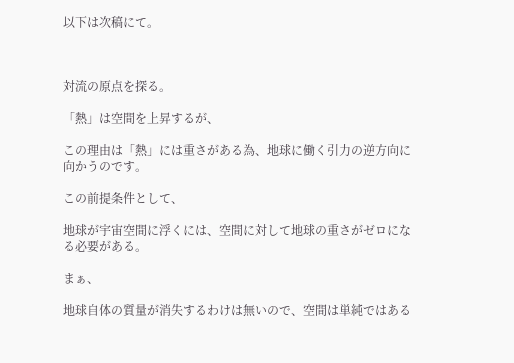以下は次稿にて。



対流の原点を探る。

「熱」は空間を上昇するが、

この理由は「熱」には重さがある為、地球に働く引力の逆方向に向かうのです。

この前提条件として、

地球が宇宙空間に浮くには、空間に対して地球の重さがゼロになる必要がある。

まぁ、

地球自体の質量が消失するわけは無いので、空間は単純ではある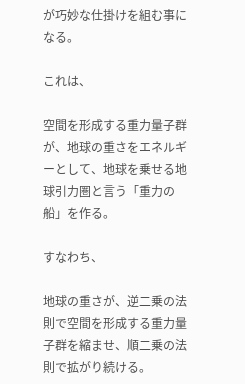が巧妙な仕掛けを組む事になる。

これは、

空間を形成する重力量子群が、地球の重さをエネルギーとして、地球を乗せる地球引力圏と言う「重力の船」を作る。

すなわち、

地球の重さが、逆二乗の法則で空間を形成する重力量子群を縮ませ、順二乗の法則で拡がり続ける。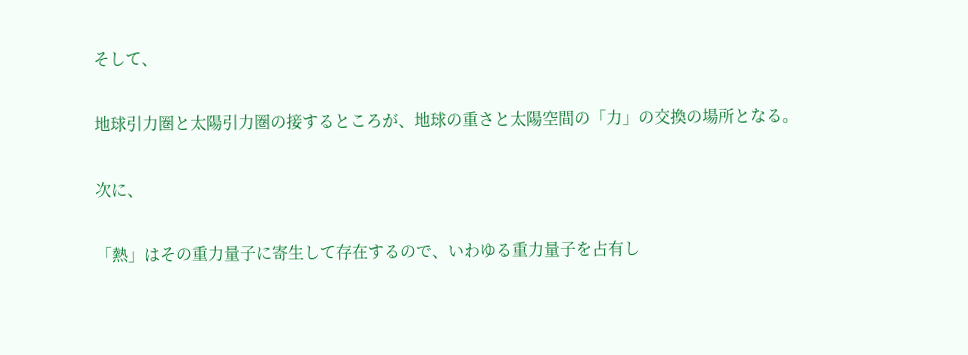そして、

地球引力圏と太陽引力圏の接するところが、地球の重さと太陽空間の「力」の交換の場所となる。

次に、

「熱」はその重力量子に寄生して存在するので、いわゆる重力量子を占有し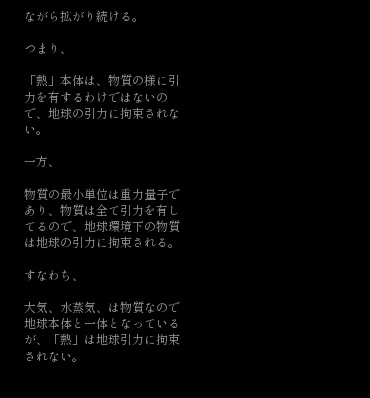ながら拡がり続ける。

つまり、

「熱」本体は、物質の様に引力を有するわけではないので、地球の引力に拘束されない。

一方、

物質の最小単位は重力量子であり、物質は全て引力を有してるので、地球環境下の物質は地球の引力に拘束される。

すなわち、

大気、水蒸気、は物質なので地球本体と一体となっているが、「熱」は地球引力に拘束されない。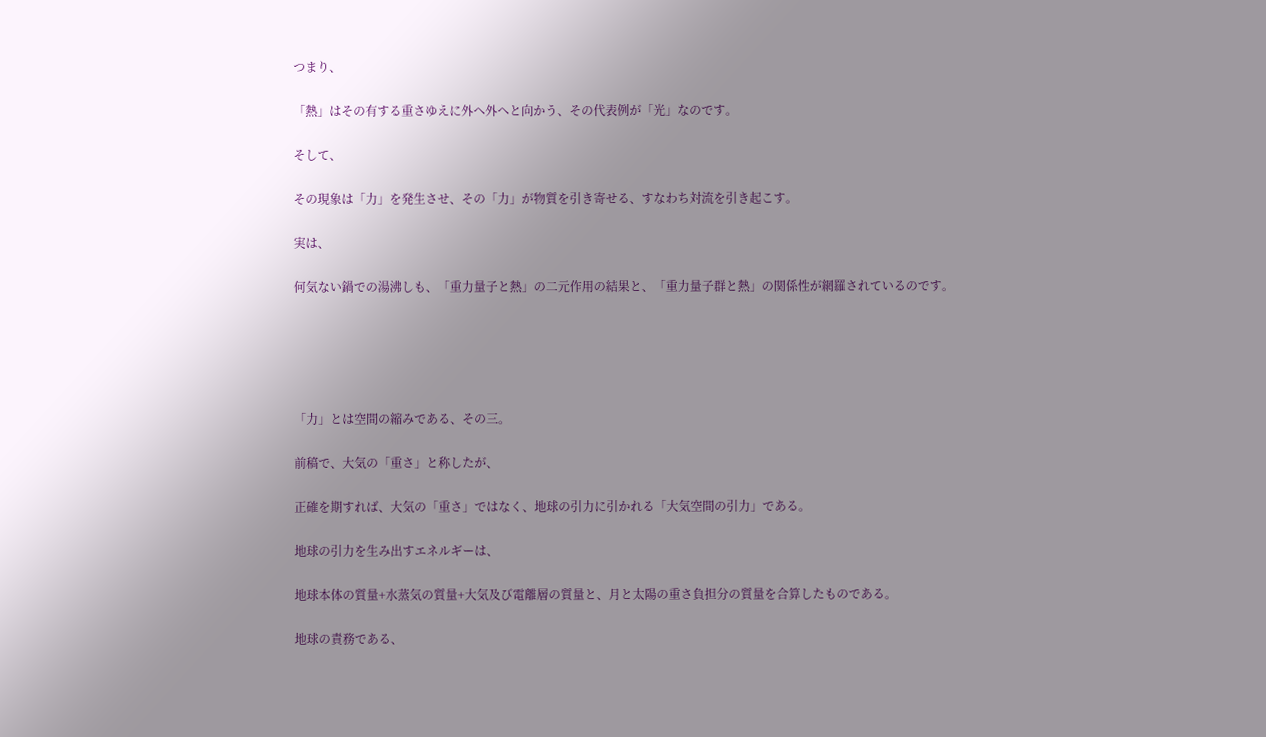つまり、

「熱」はその有する重さゆえに外へ外へと向かう、その代表例が「光」なのです。

そして、

その現象は「力」を発生させ、その「力」が物質を引き寄せる、すなわち対流を引き起こす。

実は、

何気ない鍋での湯沸しも、「重力量子と熱」の二元作用の結果と、「重力量子群と熱」の関係性が網羅されているのです。





「力」とは空間の縮みである、その三。

前稿で、大気の「重さ」と称したが、

正確を期すれば、大気の「重さ」ではなく、地球の引力に引かれる「大気空間の引力」である。

地球の引力を生み出すエネルギーは、

地球本体の質量+水蒸気の質量+大気及び電離層の質量と、月と太陽の重さ負担分の質量を合算したものである。

地球の責務である、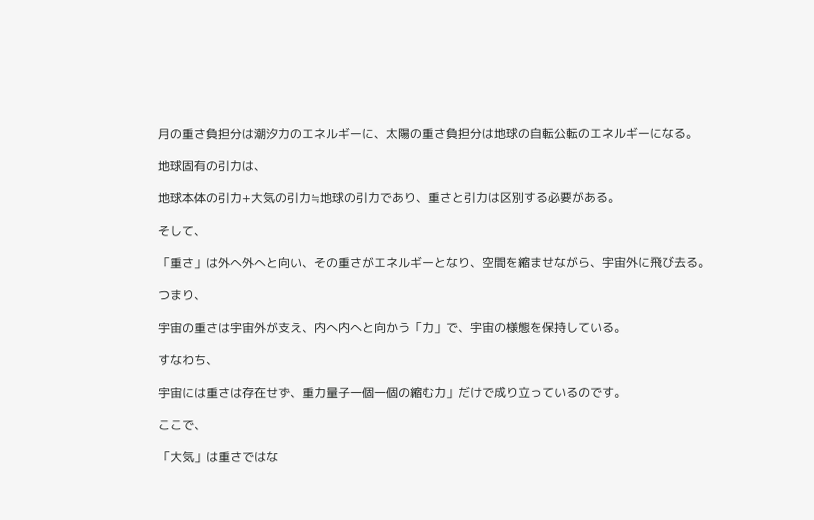月の重さ負担分は潮汐力のエネルギーに、太陽の重さ負担分は地球の自転公転のエネルギーになる。

地球固有の引力は、

地球本体の引力+大気の引力≒地球の引力であり、重さと引力は区別する必要がある。

そして、

「重さ」は外へ外へと向い、その重さがエネルギーとなり、空間を縮ませながら、宇宙外に飛び去る。

つまり、

宇宙の重さは宇宙外が支え、内へ内へと向かう「力」で、宇宙の様態を保持している。

すなわち、

宇宙には重さは存在せず、重力量子一個一個の縮む力」だけで成り立っているのです。

ここで、

「大気」は重さではな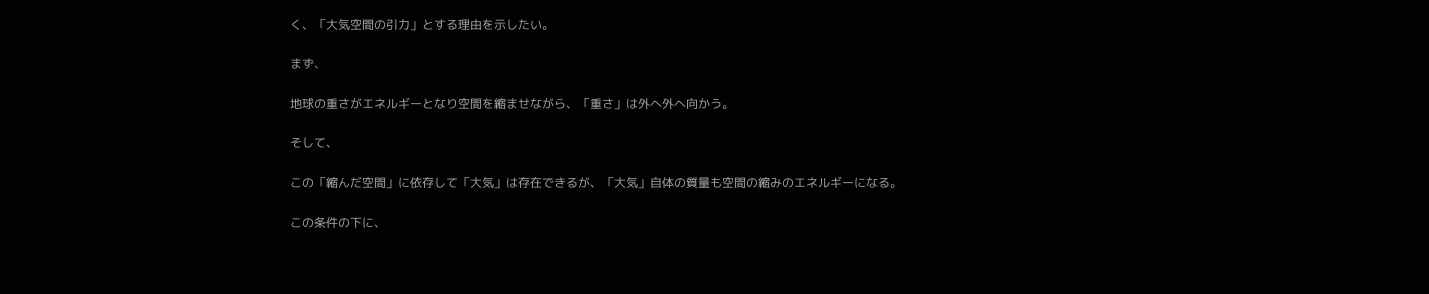く、「大気空間の引力」とする理由を示したい。

まず、

地球の重さがエネルギーとなり空間を縮ませながら、「重さ」は外へ外へ向かう。

そして、

この「縮んだ空間」に依存して「大気」は存在できるが、「大気」自体の質量も空間の縮みのエネルギーになる。

この条件の下に、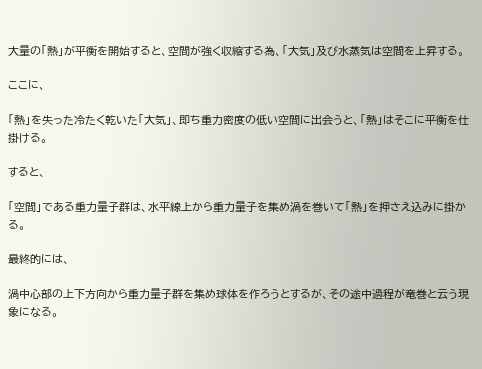大量の「熱」が平衡を開始すると、空間が強く収縮する為、「大気」及び水蒸気は空間を上昇する。

ここに、

「熱」を失った冷たく乾いた「大気」、即ち重力密度の低い空間に出会うと、「熱」はそこに平衡を仕掛ける。

すると、

「空間」である重力量子群は、水平線上から重力量子を集め渦を巻いて「熱」を押さえ込みに掛かる。

最終的には、

渦中心部の上下方向から重力量子群を集め球体を作ろうとするが、その途中過程が竜巻と云う現象になる。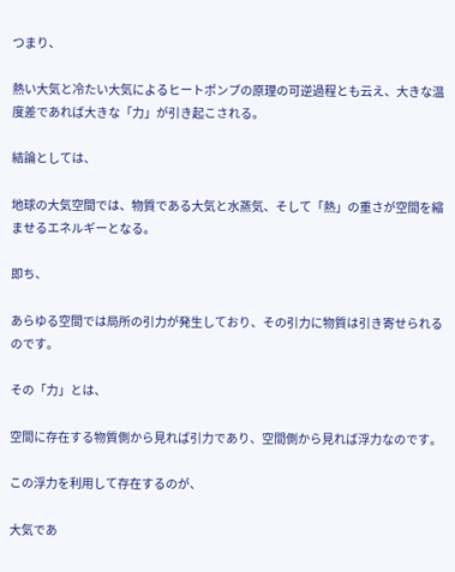つまり、

熱い大気と冷たい大気によるヒートポンプの原理の可逆過程とも云え、大きな温度差であれば大きな「力」が引き起こされる。

結論としては、

地球の大気空間では、物質である大気と水蒸気、そして「熱」の重さが空間を縮ませるエネルギーとなる。

即ち、

あらゆる空間では局所の引力が発生しており、その引力に物質は引き寄せられるのです。

その「力」とは、

空間に存在する物質側から見れば引力であり、空間側から見れば浮力なのです。

この浮力を利用して存在するのが、

大気であ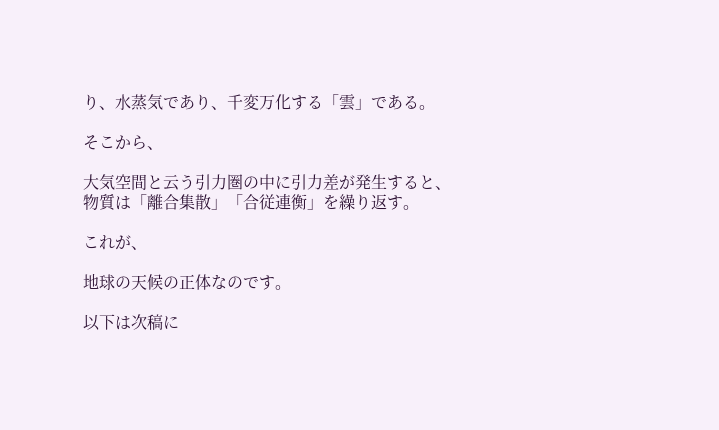り、水蒸気であり、千変万化する「雲」である。

そこから、

大気空間と云う引力圏の中に引力差が発生すると、物質は「離合集散」「合従連衡」を繰り返す。

これが、

地球の天候の正体なのです。

以下は次稿に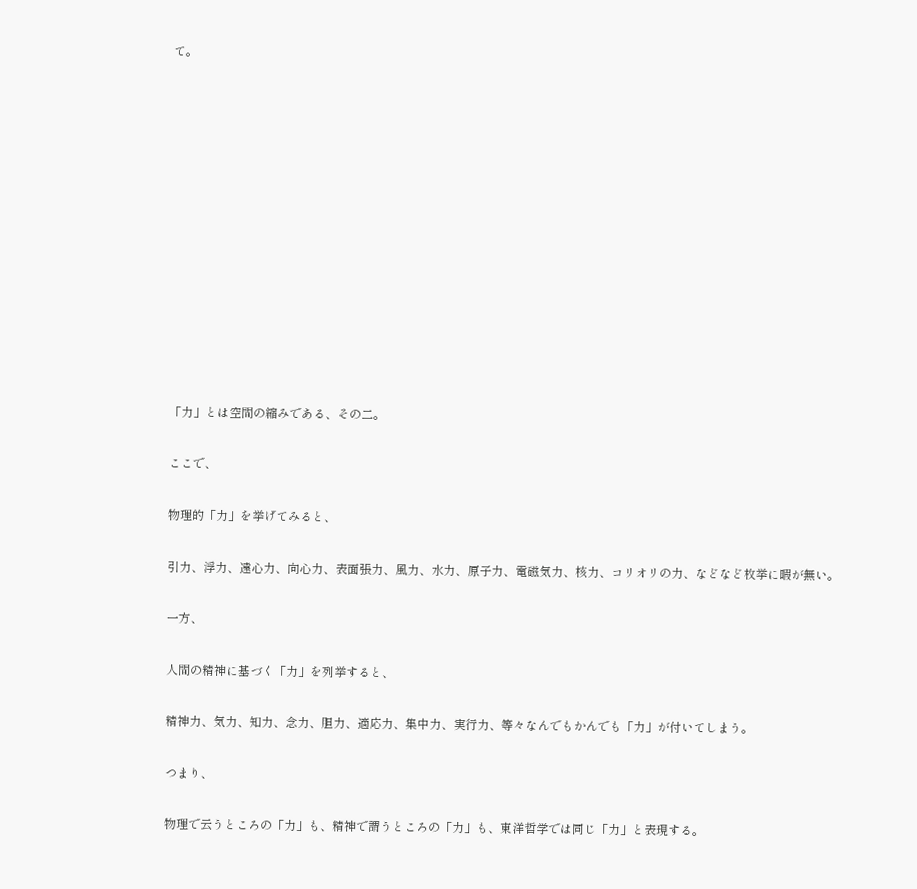て。













「力」とは空間の縮みである、その二。

ここで、

物理的「力」を挙げてみると、

引力、浮力、遠心力、向心力、表面張力、風力、水力、原子力、電磁気力、核力、コリオリの力、などなど枚挙に暇が無い。

一方、

人間の精神に基づく「力」を列挙すると、

精神力、気力、知力、念力、胆力、適応力、集中力、実行力、等々なんでもかんでも「力」が付いてしまう。

つまり、

物理で云うところの「力」も、精神で謂うところの「力」も、東洋哲学では同じ「力」と表現する。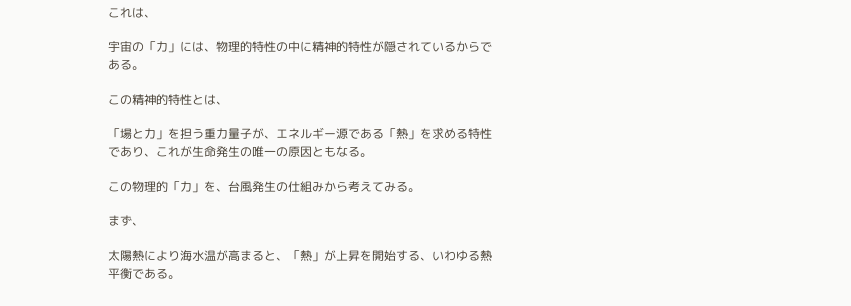これは、

宇宙の「力」には、物理的特性の中に精神的特性が隠されているからである。

この精神的特性とは、

「場と力」を担う重力量子が、エネルギー源である「熱」を求める特性であり、これが生命発生の唯一の原因ともなる。

この物理的「力」を、台風発生の仕組みから考えてみる。

まず、

太陽熱により海水温が高まると、「熱」が上昇を開始する、いわゆる熱平衡である。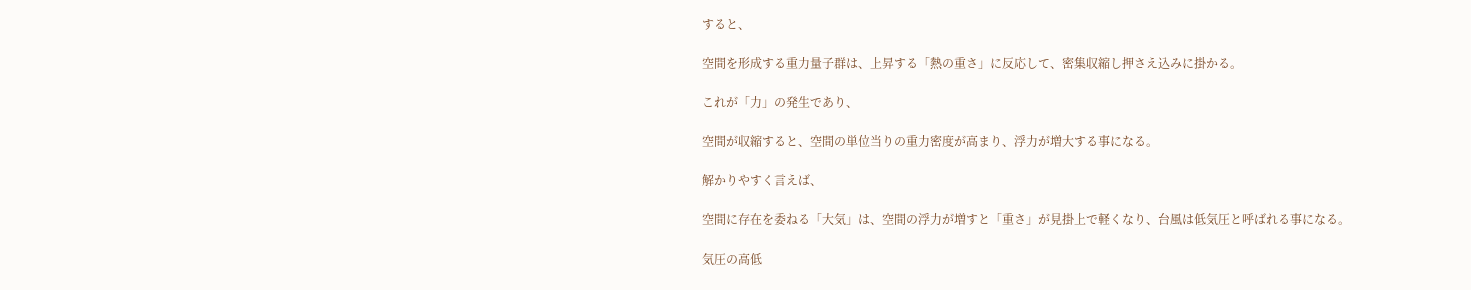すると、

空間を形成する重力量子群は、上昇する「熱の重さ」に反応して、密集収縮し押さえ込みに掛かる。

これが「力」の発生であり、

空間が収縮すると、空間の単位当りの重力密度が高まり、浮力が増大する事になる。

解かりやすく言えば、

空間に存在を委ねる「大気」は、空間の浮力が増すと「重さ」が見掛上で軽くなり、台風は低気圧と呼ばれる事になる。

気圧の高低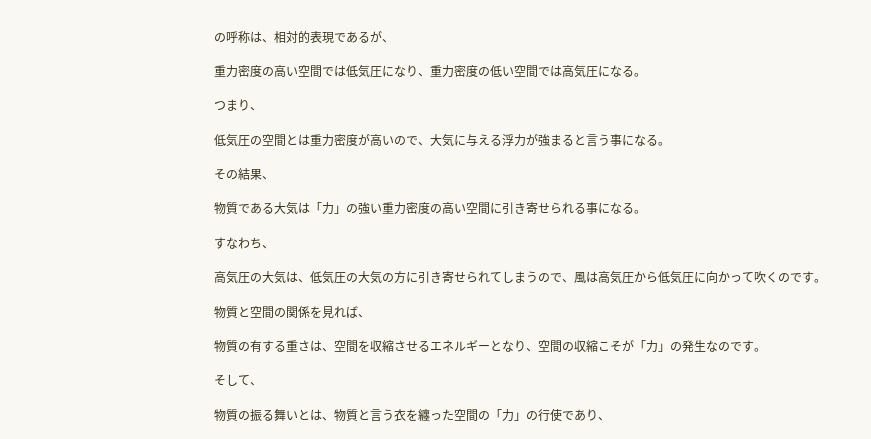の呼称は、相対的表現であるが、

重力密度の高い空間では低気圧になり、重力密度の低い空間では高気圧になる。

つまり、

低気圧の空間とは重力密度が高いので、大気に与える浮力が強まると言う事になる。

その結果、

物質である大気は「力」の強い重力密度の高い空間に引き寄せられる事になる。

すなわち、

高気圧の大気は、低気圧の大気の方に引き寄せられてしまうので、風は高気圧から低気圧に向かって吹くのです。

物質と空間の関係を見れば、

物質の有する重さは、空間を収縮させるエネルギーとなり、空間の収縮こそが「力」の発生なのです。

そして、

物質の振る舞いとは、物質と言う衣を纏った空間の「力」の行使であり、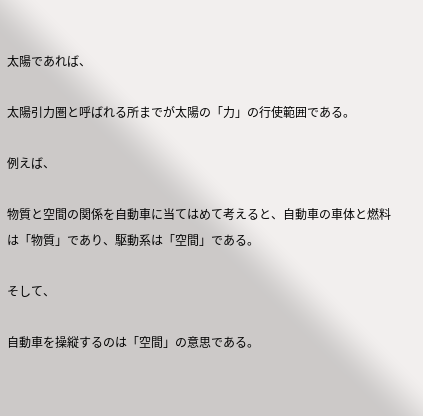太陽であれば、

太陽引力圏と呼ばれる所までが太陽の「力」の行使範囲である。

例えば、

物質と空間の関係を自動車に当てはめて考えると、自動車の車体と燃料は「物質」であり、駆動系は「空間」である。

そして、

自動車を操縦するのは「空間」の意思である。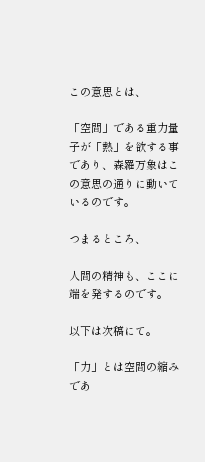この意思とは、

「空間」である重力量子が「熱」を欲する事であり、森羅万象はこの意思の通りに動いているのです。

つまるところ、

人間の精神も、ここに端を発するのです。

以下は次稿にて。

「力」とは空間の縮みであ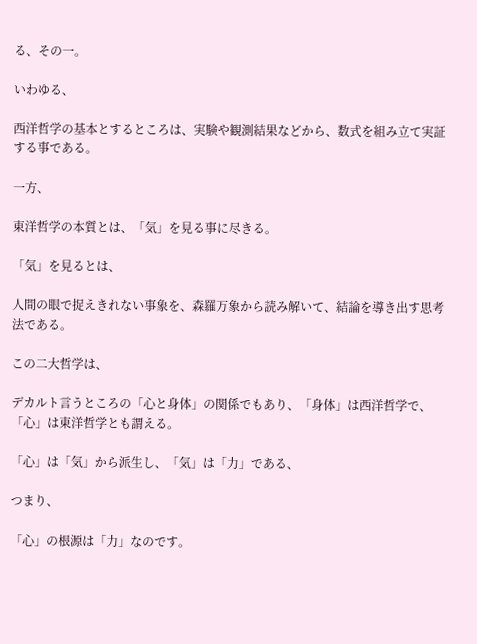る、その一。

いわゆる、

西洋哲学の基本とするところは、実験や観測結果などから、数式を組み立て実証する事である。

一方、

東洋哲学の本質とは、「気」を見る事に尽きる。

「気」を見るとは、

人間の眼で捉えきれない事象を、森羅万象から読み解いて、結論を導き出す思考法である。

この二大哲学は、

デカルト言うところの「心と身体」の関係でもあり、「身体」は西洋哲学で、「心」は東洋哲学とも謂える。

「心」は「気」から派生し、「気」は「力」である、

つまり、

「心」の根源は「力」なのです。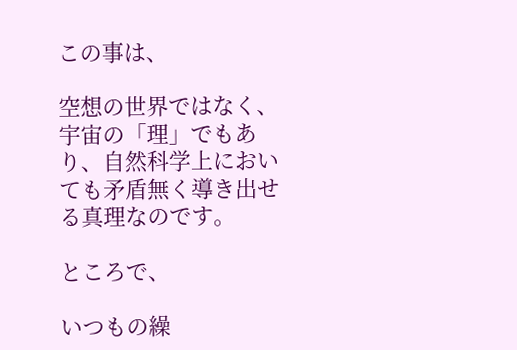この事は、

空想の世界ではなく、宇宙の「理」でもあり、自然科学上においても矛盾無く導き出せる真理なのです。

ところで、

いつもの繰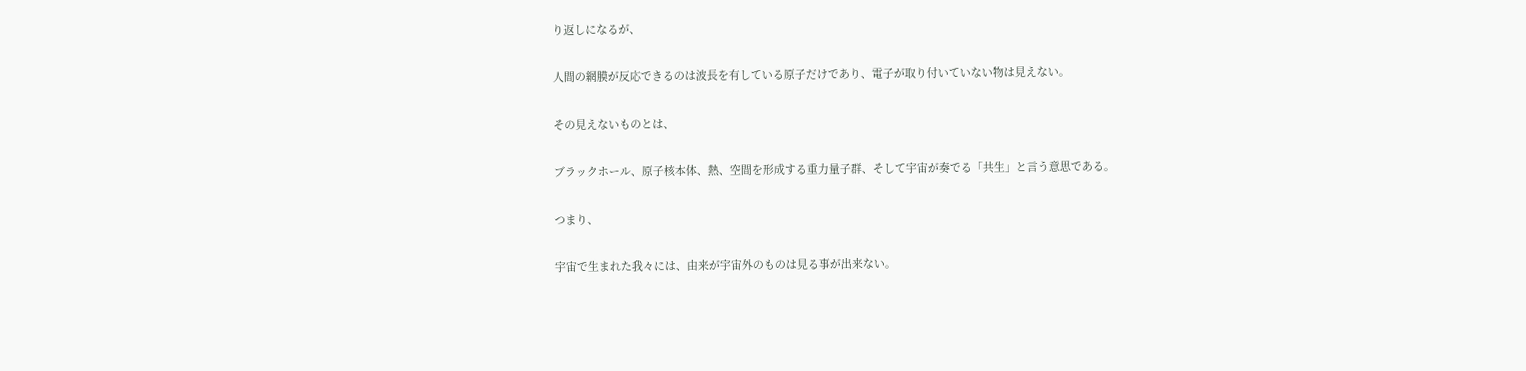り返しになるが、

人間の網膜が反応できるのは波長を有している原子だけであり、電子が取り付いていない物は見えない。

その見えないものとは、

ブラックホール、原子核本体、熱、空間を形成する重力量子群、そして宇宙が奏でる「共生」と言う意思である。

つまり、

宇宙で生まれた我々には、由来が宇宙外のものは見る事が出来ない。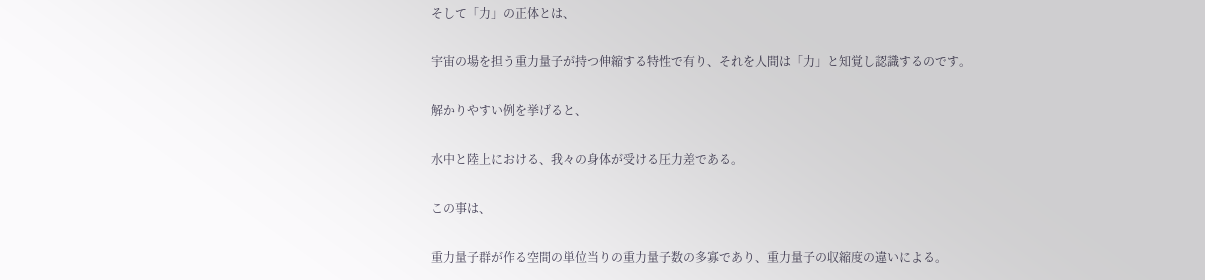そして「力」の正体とは、

宇宙の場を担う重力量子が持つ伸縮する特性で有り、それを人間は「力」と知覚し認識するのです。

解かりやすい例を挙げると、

水中と陸上における、我々の身体が受ける圧力差である。

この事は、

重力量子群が作る空間の単位当りの重力量子数の多寡であり、重力量子の収縮度の違いによる。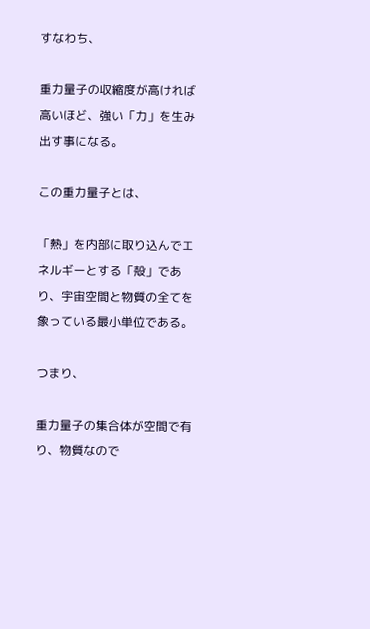すなわち、

重力量子の収縮度が高ければ高いほど、強い「力」を生み出す事になる。

この重力量子とは、

「熱」を内部に取り込んでエネルギーとする「殻」であり、宇宙空間と物質の全てを象っている最小単位である。

つまり、

重力量子の集合体が空間で有り、物質なので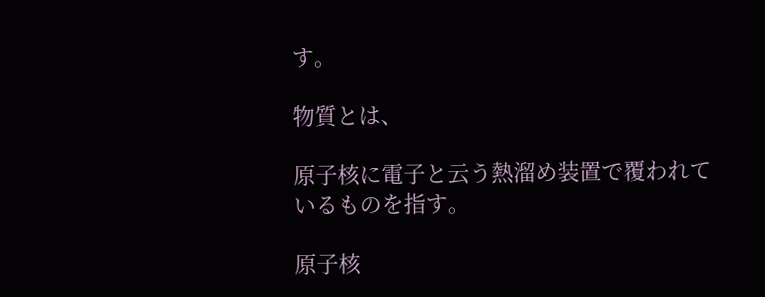す。

物質とは、

原子核に電子と云う熱溜め装置で覆われているものを指す。

原子核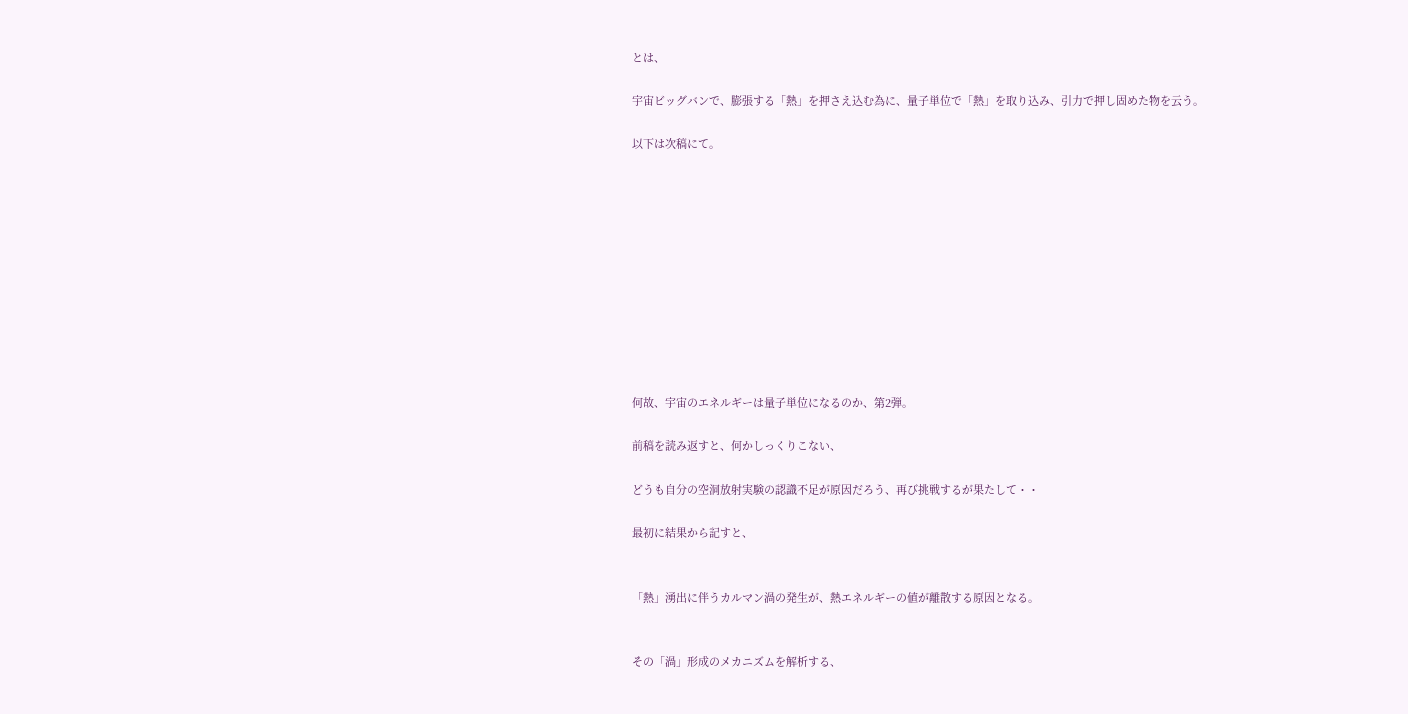とは、

宇宙ビッグバンで、膨張する「熱」を押さえ込む為に、量子単位で「熱」を取り込み、引力で押し固めた物を云う。

以下は次稿にて。











何故、宇宙のエネルギーは量子単位になるのか、第2弾。

前稿を読み返すと、何かしっくりこない、

どうも自分の空洞放射実験の認識不足が原因だろう、再び挑戦するが果たして・・

最初に結果から記すと、


「熱」湧出に伴うカルマン渦の発生が、熱エネルギーの値が離散する原因となる。


その「渦」形成のメカニズムを解析する、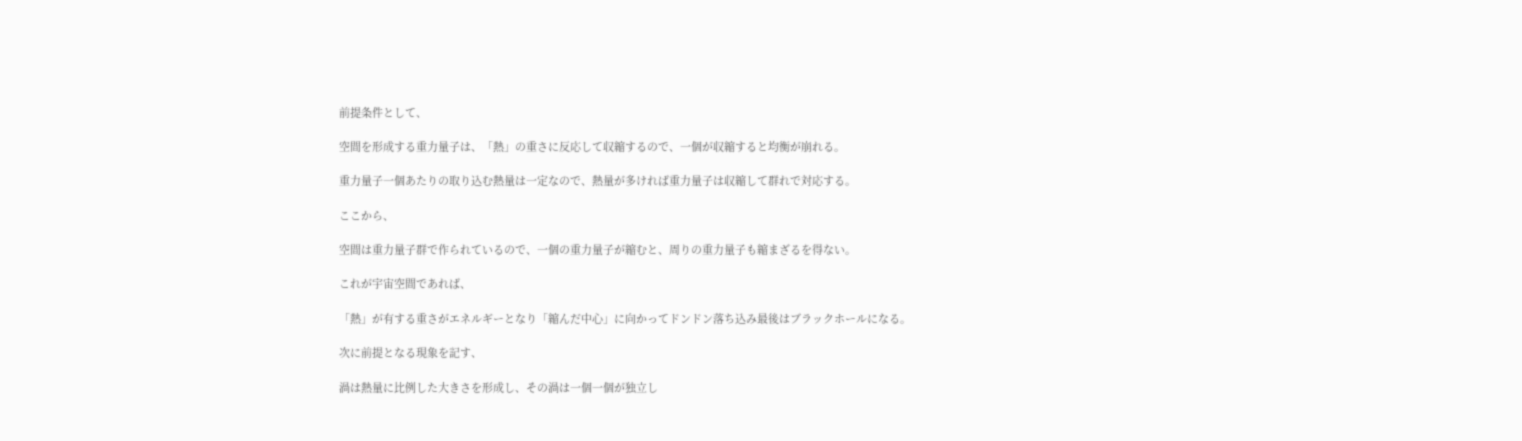前提条件として、

空間を形成する重力量子は、「熱」の重さに反応して収縮するので、一個が収縮すると均衡が崩れる。

重力量子一個あたりの取り込む熱量は一定なので、熱量が多ければ重力量子は収縮して群れで対応する。

ここから、

空間は重力量子群で作られているので、一個の重力量子が縮むと、周りの重力量子も縮まざるを得ない。

これが宇宙空間であれば、

「熱」が有する重さがエネルギーとなり「縮んだ中心」に向かってドンドン落ち込み最後はブラックホールになる。

次に前提となる現象を記す、

渦は熱量に比例した大きさを形成し、その渦は一個一個が独立し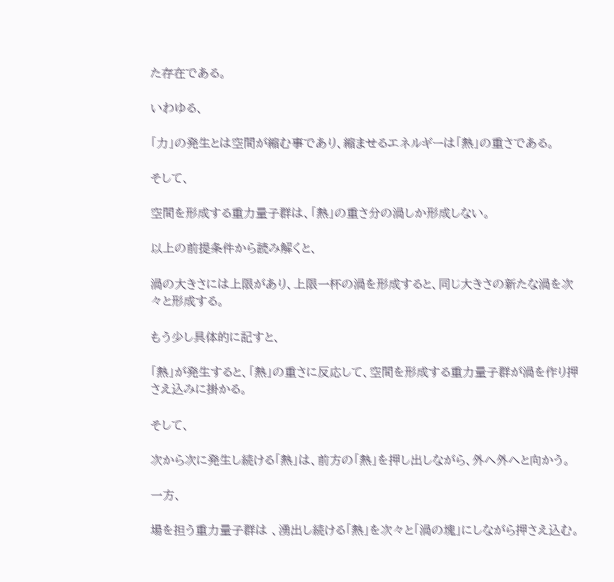た存在である。

いわゆる、

「力」の発生とは空間が縮む事であり、縮ませるエネルギーは「熱」の重さである。

そして、

空間を形成する重力量子群は、「熱」の重さ分の渦しか形成しない。

以上の前提条件から読み解くと、

渦の大きさには上限があり、上限一杯の渦を形成すると、同じ大きさの新たな渦を次々と形成する。

もう少し具体的に記すと、

「熱」が発生すると、「熱」の重さに反応して、空間を形成する重力量子群が渦を作り押さえ込みに掛かる。

そして、

次から次に発生し続ける「熱」は、前方の「熱」を押し出しながら、外へ外へと向かう。

一方、

場を担う重力量子群は 、湧出し続ける「熱」を次々と「渦の塊」にしながら押さえ込む。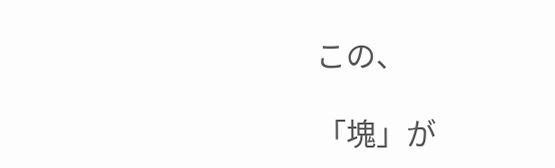この、

「塊」が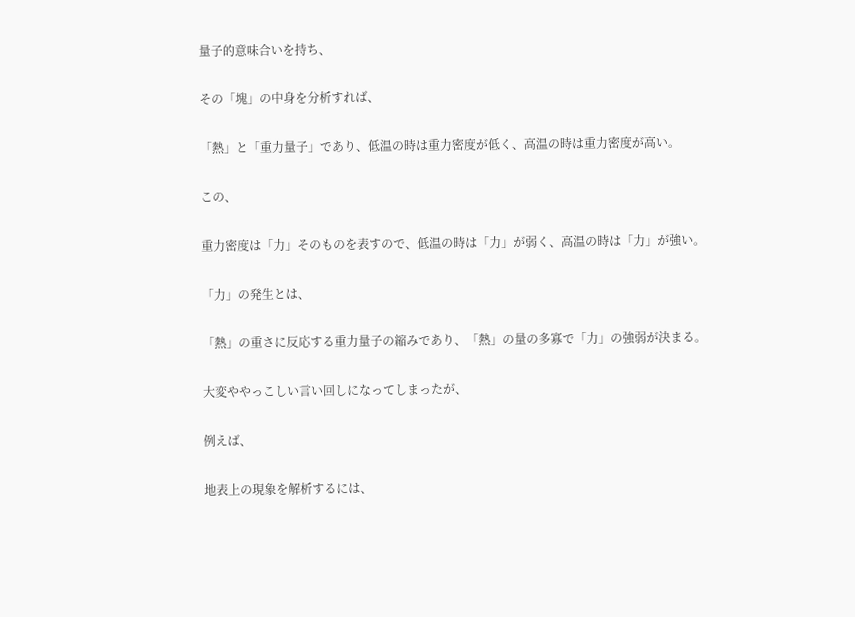量子的意味合いを持ち、

その「塊」の中身を分析すれば、

「熱」と「重力量子」であり、低温の時は重力密度が低く、高温の時は重力密度が高い。

この、

重力密度は「力」そのものを表すので、低温の時は「力」が弱く、高温の時は「力」が強い。

「力」の発生とは、

「熱」の重さに反応する重力量子の縮みであり、「熱」の量の多寡で「力」の強弱が決まる。

大変ややっこしい言い回しになってしまったが、

例えば、

地表上の現象を解析するには、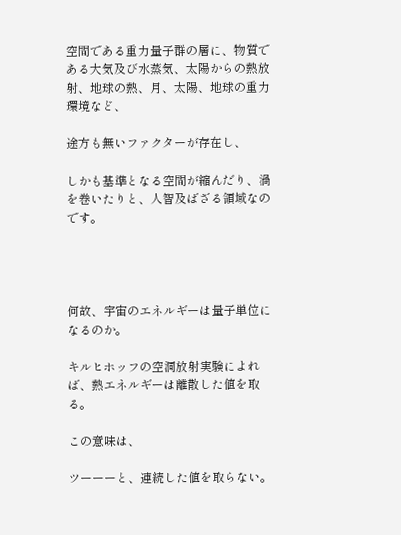空間である重力量子群の層に、物質である大気及び水蒸気、太陽からの熱放射、地球の熱、月、太陽、地球の重力環境など、

途方も無いファクターが存在し、

しかも基準となる空間が縮んだり、渦を巻いたりと、人智及ばざる領域なのです。




何故、宇宙のエネルギーは量子単位になるのか。

キルヒホッフの空洞放射実験によれば、熱エネルギーは離散した値を取る。

この意味は、

ツーーーと、連続した値を取らない。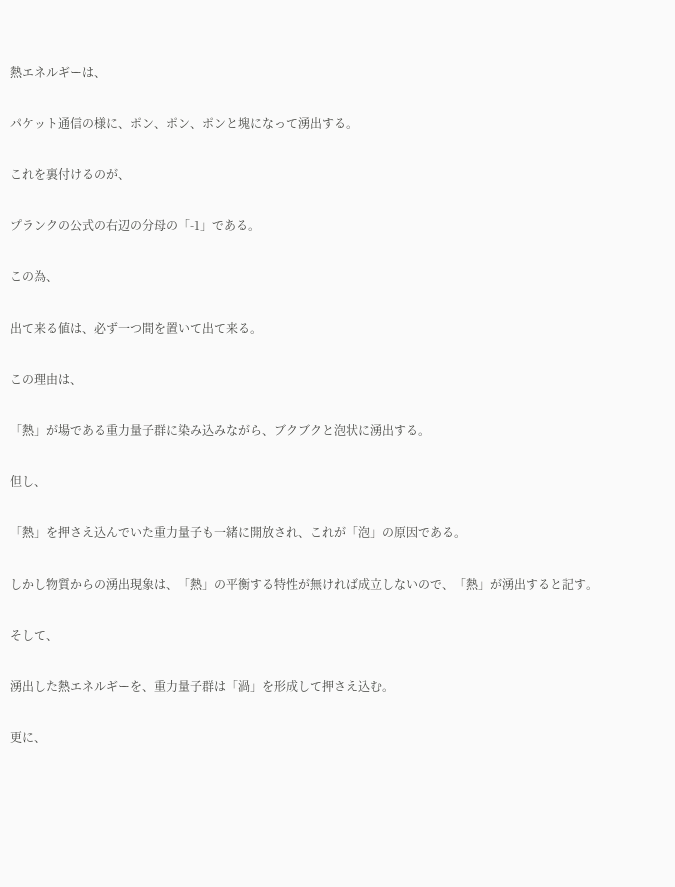熱エネルギーは、

パケット通信の様に、ポン、ポン、ポンと塊になって湧出する。

これを裏付けるのが、

プランクの公式の右辺の分母の「-1」である。

この為、

出て来る値は、必ず一つ間を置いて出て来る。

この理由は、

「熱」が場である重力量子群に染み込みながら、ブクブクと泡状に湧出する。

但し、

「熱」を押さえ込んでいた重力量子も一緒に開放され、これが「泡」の原因である。

しかし物質からの湧出現象は、「熱」の平衡する特性が無ければ成立しないので、「熱」が湧出すると記す。

そして、

湧出した熱エネルギーを、重力量子群は「渦」を形成して押さえ込む。

更に、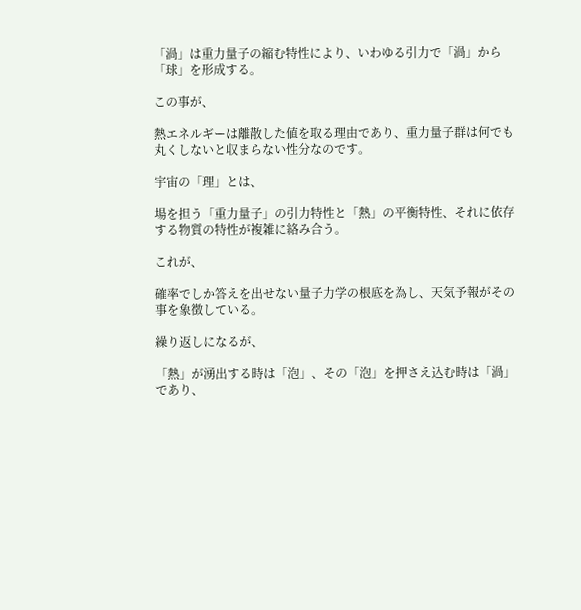「渦」は重力量子の縮む特性により、いわゆる引力で「渦」から「球」を形成する。

この事が、

熱エネルギーは離散した値を取る理由であり、重力量子群は何でも丸くしないと収まらない性分なのです。

宇宙の「理」とは、

場を担う「重力量子」の引力特性と「熱」の平衡特性、それに依存する物質の特性が複雑に絡み合う。

これが、

確率でしか答えを出せない量子力学の根底を為し、天気予報がその事を象徴している。

繰り返しになるが、

「熱」が湧出する時は「泡」、その「泡」を押さえ込む時は「渦」であり、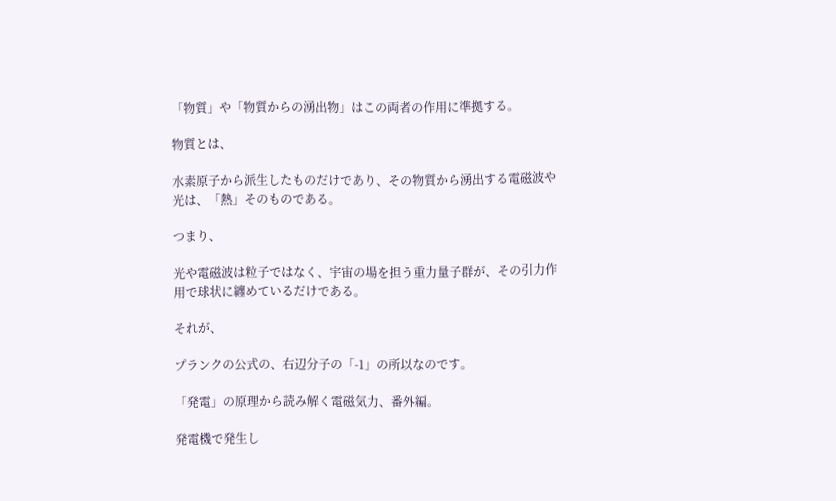「物質」や「物質からの湧出物」はこの両者の作用に準拠する。

物質とは、

水素原子から派生したものだけであり、その物質から湧出する電磁波や光は、「熱」そのものである。

つまり、

光や電磁波は粒子ではなく、宇宙の場を担う重力量子群が、その引力作用で球状に纏めているだけである。

それが、

プランクの公式の、右辺分子の「-1」の所以なのです。

「発電」の原理から読み解く電磁気力、番外編。

発電機で発生し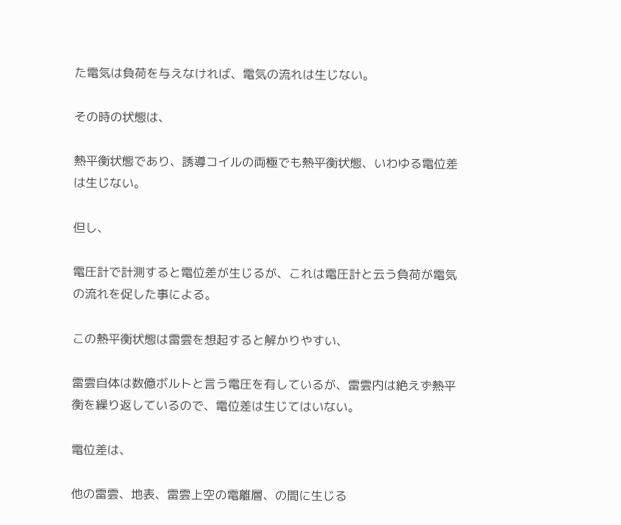た電気は負荷を与えなければ、電気の流れは生じない。

その時の状態は、

熱平衡状態であり、誘導コイルの両極でも熱平衡状態、いわゆる電位差は生じない。

但し、

電圧計で計測すると電位差が生じるが、これは電圧計と云う負荷が電気の流れを促した事による。

この熱平衡状態は雷雲を想起すると解かりやすい、

雷雲自体は数億ボルトと言う電圧を有しているが、雷雲内は絶えず熱平衡を繰り返しているので、電位差は生じてはいない。

電位差は、

他の雷雲、地表、雷雲上空の電離層、の間に生じる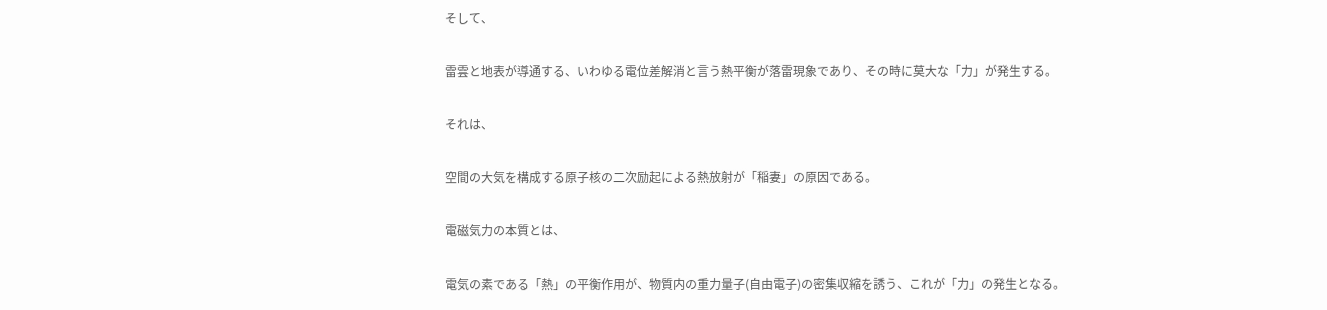そして、

雷雲と地表が導通する、いわゆる電位差解消と言う熱平衡が落雷現象であり、その時に莫大な「力」が発生する。

それは、

空間の大気を構成する原子核の二次励起による熱放射が「稲妻」の原因である。

電磁気力の本質とは、

電気の素である「熱」の平衡作用が、物質内の重力量子(自由電子)の密集収縮を誘う、これが「力」の発生となる。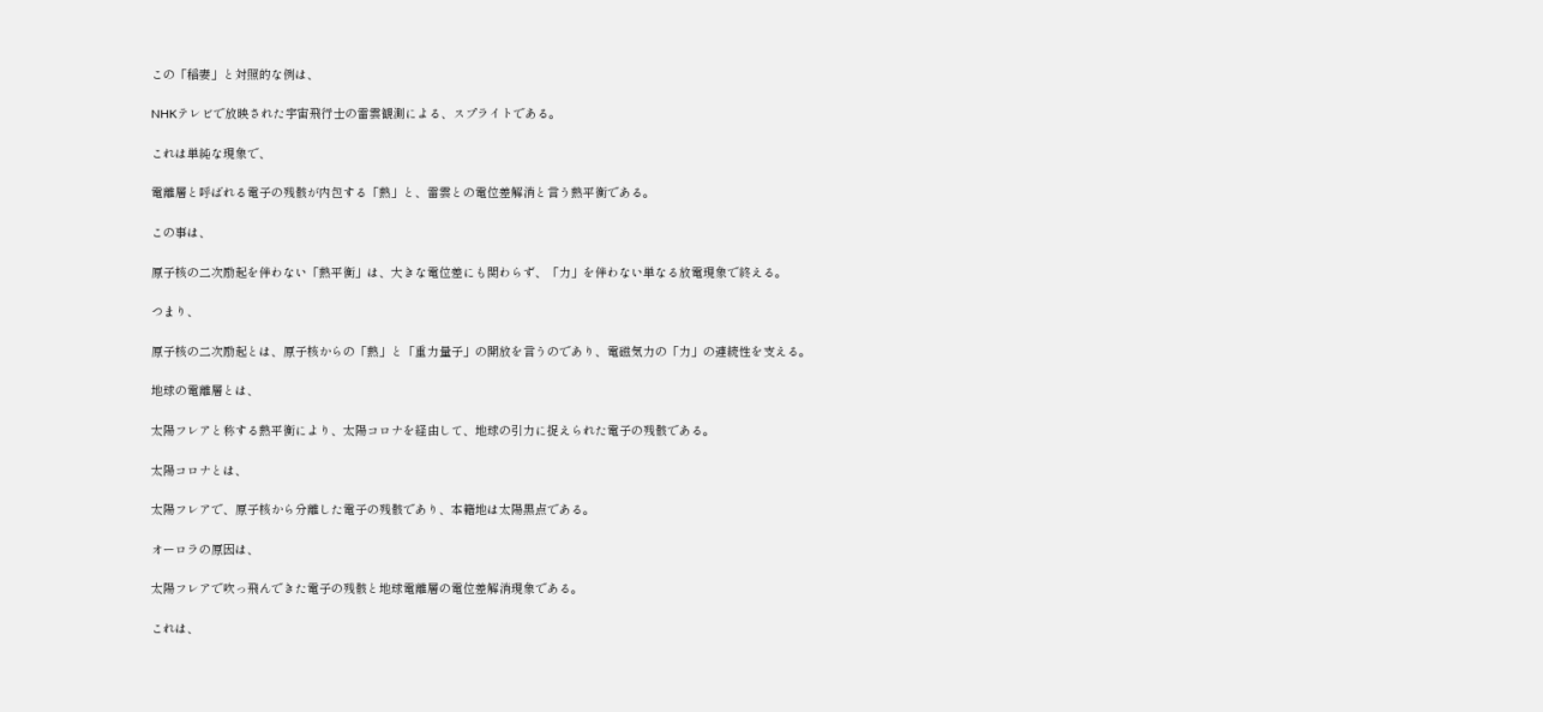この「稲妻」と対照的な例は、

NHKテレビで放映された宇宙飛行士の雷雲観測による、スプライトである。

これは単純な現象で、

電離層と呼ばれる電子の残骸が内包する「熱」と、雷雲との電位差解消と言う熱平衡である。

この事は、

原子核の二次励起を伴わない「熱平衡」は、大きな電位差にも関わらず、「力」を伴わない単なる放電現象で終える。

つまり、

原子核の二次励起とは、原子核からの「熱」と「重力量子」の開放を言うのであり、電磁気力の「力」の連続性を支える。

地球の電離層とは、

太陽フレアと称する熱平衡により、太陽コロナを経由して、地球の引力に捉えられた電子の残骸である。

太陽コロナとは、

太陽フレアで、原子核から分離した電子の残骸であり、本籍地は太陽黒点である。

オーロラの原因は、

太陽フレアで吹っ飛んできた電子の残骸と地球電離層の電位差解消現象である。

これは、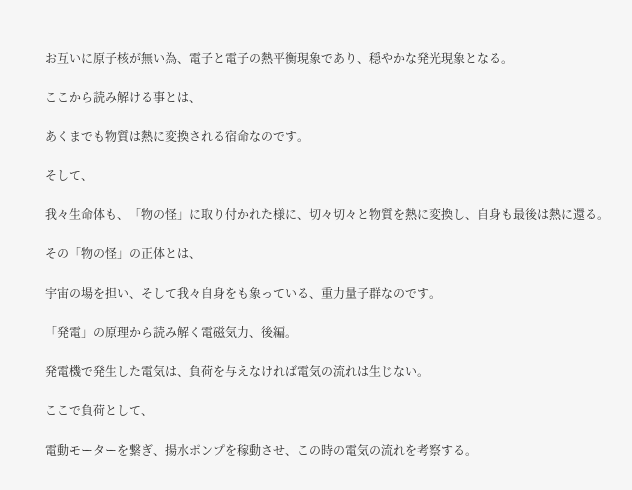お互いに原子核が無い為、電子と電子の熱平衡現象であり、穏やかな発光現象となる。

ここから読み解ける事とは、

あくまでも物質は熱に変換される宿命なのです。

そして、

我々生命体も、「物の怪」に取り付かれた様に、切々切々と物質を熱に変換し、自身も最後は熱に還る。

その「物の怪」の正体とは、

宇宙の場を担い、そして我々自身をも象っている、重力量子群なのです。

「発電」の原理から読み解く電磁気力、後編。

発電機で発生した電気は、負荷を与えなければ電気の流れは生じない。

ここで負荷として、

電動モーターを繋ぎ、揚水ポンプを稼動させ、この時の電気の流れを考察する。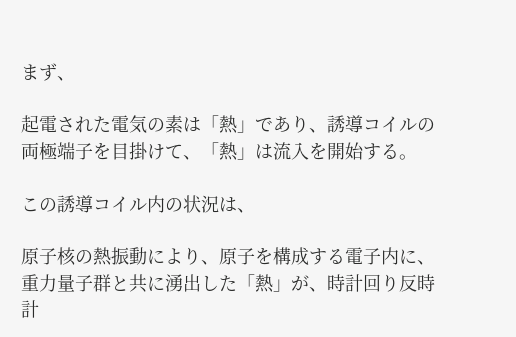まず、

起電された電気の素は「熱」であり、誘導コイルの両極端子を目掛けて、「熱」は流入を開始する。

この誘導コイル内の状況は、

原子核の熱振動により、原子を構成する電子内に、重力量子群と共に湧出した「熱」が、時計回り反時計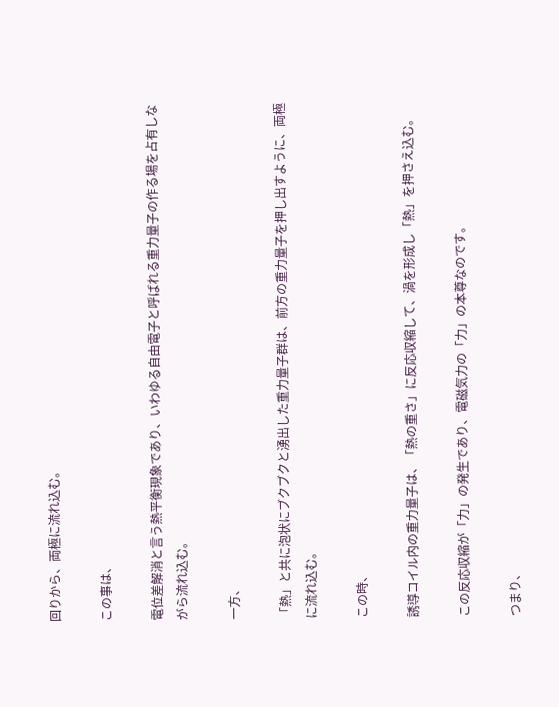回りから、両極に流れ込む。

この事は、

電位差解消と言う熱平衡現象であり、いわゆる自由電子と呼ばれる重力量子の作る場を占有しながら流れ込む。

一方、

「熱」と共に泡状にブクブクと湧出した重力量子群は、前方の重力量子を押し出すように、両極に流れ込む。

この時、

誘導コイル内の重力量子は、「熱の重さ」に反応収縮して、渦を形成し「熱」を押さえ込む。

この反応収縮が「力」の発生であり、電磁気力の「力」の本尊なのです。

つまり、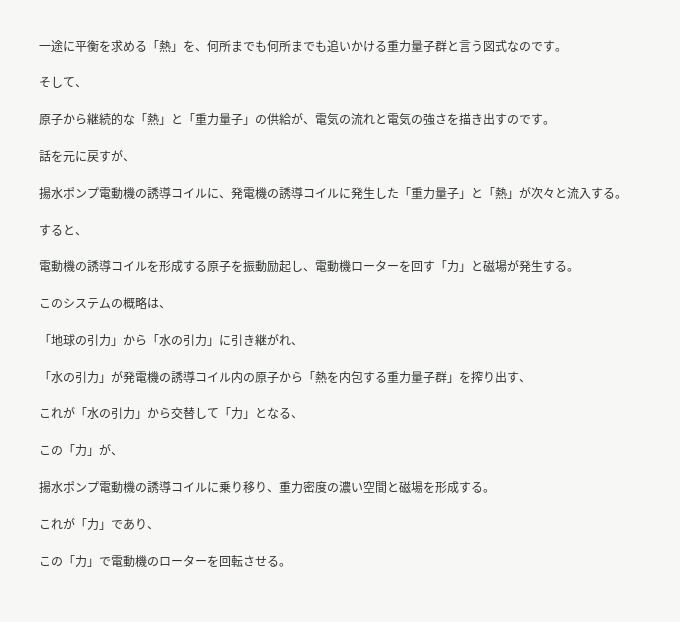一途に平衡を求める「熱」を、何所までも何所までも追いかける重力量子群と言う図式なのです。

そして、

原子から継続的な「熱」と「重力量子」の供給が、電気の流れと電気の強さを描き出すのです。

話を元に戻すが、

揚水ポンプ電動機の誘導コイルに、発電機の誘導コイルに発生した「重力量子」と「熱」が次々と流入する。

すると、

電動機の誘導コイルを形成する原子を振動励起し、電動機ローターを回す「力」と磁場が発生する。

このシステムの概略は、

「地球の引力」から「水の引力」に引き継がれ、

「水の引力」が発電機の誘導コイル内の原子から「熱を内包する重力量子群」を搾り出す、

これが「水の引力」から交替して「力」となる、

この「力」が、

揚水ポンプ電動機の誘導コイルに乗り移り、重力密度の濃い空間と磁場を形成する。

これが「力」であり、

この「力」で電動機のローターを回転させる。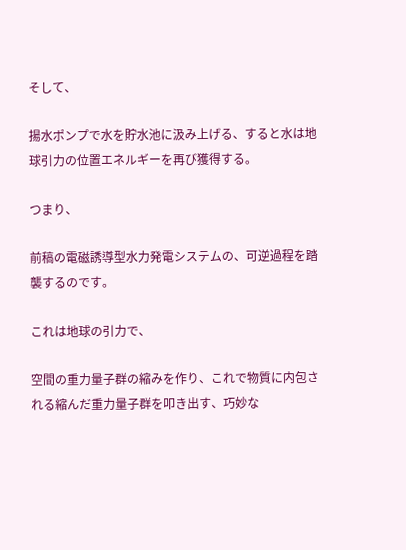そして、

揚水ポンプで水を貯水池に汲み上げる、すると水は地球引力の位置エネルギーを再び獲得する。

つまり、

前稿の電磁誘導型水力発電システムの、可逆過程を踏襲するのです。

これは地球の引力で、

空間の重力量子群の縮みを作り、これで物質に内包される縮んだ重力量子群を叩き出す、巧妙な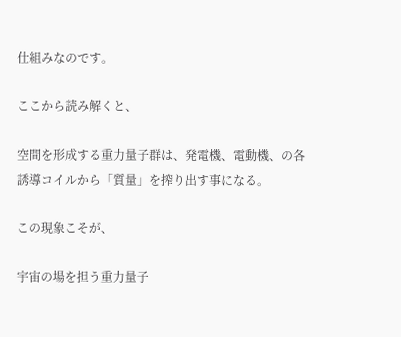仕組みなのです。

ここから読み解くと、

空間を形成する重力量子群は、発電機、電動機、の各誘導コイルから「質量」を搾り出す事になる。

この現象こそが、

宇宙の場を担う重力量子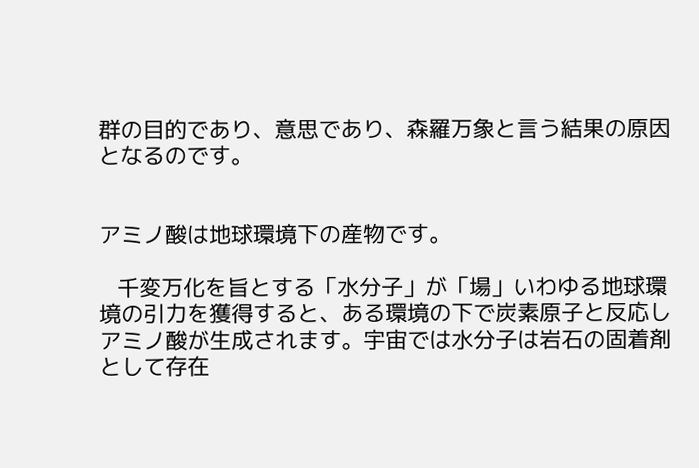群の目的であり、意思であり、森羅万象と言う結果の原因となるのです。


アミノ酸は地球環境下の産物です。

   千変万化を旨とする「水分子」が「場」いわゆる地球環境の引力を獲得すると、ある環境の下で炭素原子と反応しアミノ酸が生成されます。宇宙では水分子は岩石の固着剤として存在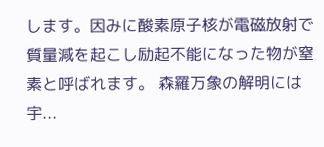します。因みに酸素原子核が電磁放射で質量減を起こし励起不能になった物が窒素と呼ばれます。 森羅万象の解明には宇...